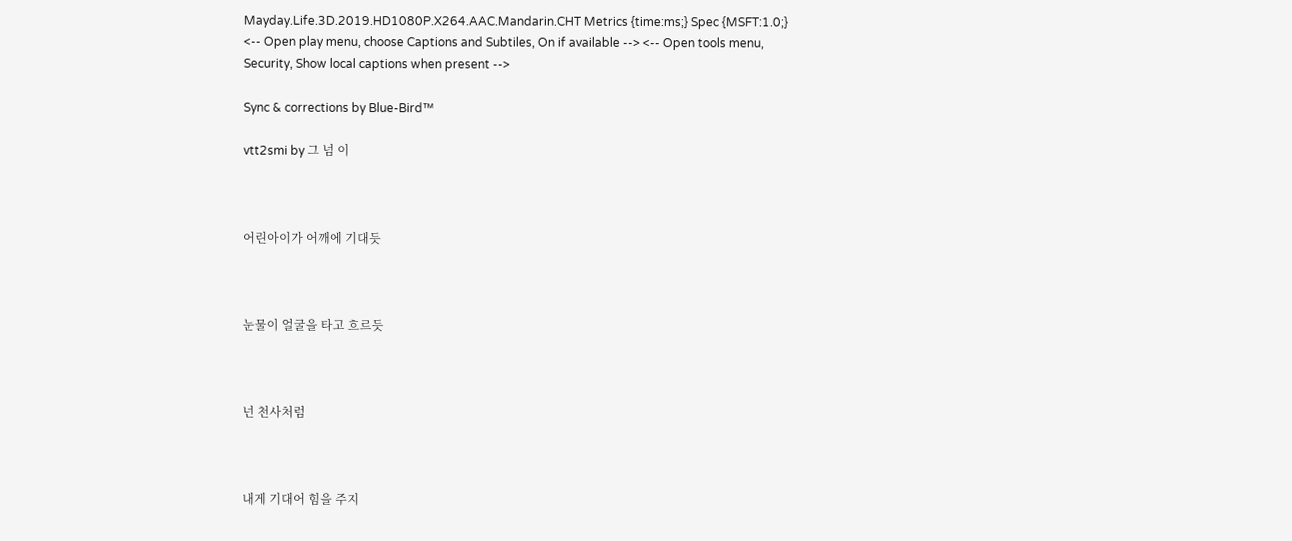Mayday.Life.3D.2019.HD1080P.X264.AAC.Mandarin.CHT Metrics {time:ms;} Spec {MSFT:1.0;} <-- Open play menu, choose Captions and Subtiles, On if available --> <-- Open tools menu, Security, Show local captions when present -->

Sync & corrections by Blue-Bird™

vtt2smi by 그 넘 이



어린아이가 어깨에 기대듯



눈물이 얼굴을 타고 흐르듯



넌 천사처럼



내게 기대어 힘을 주지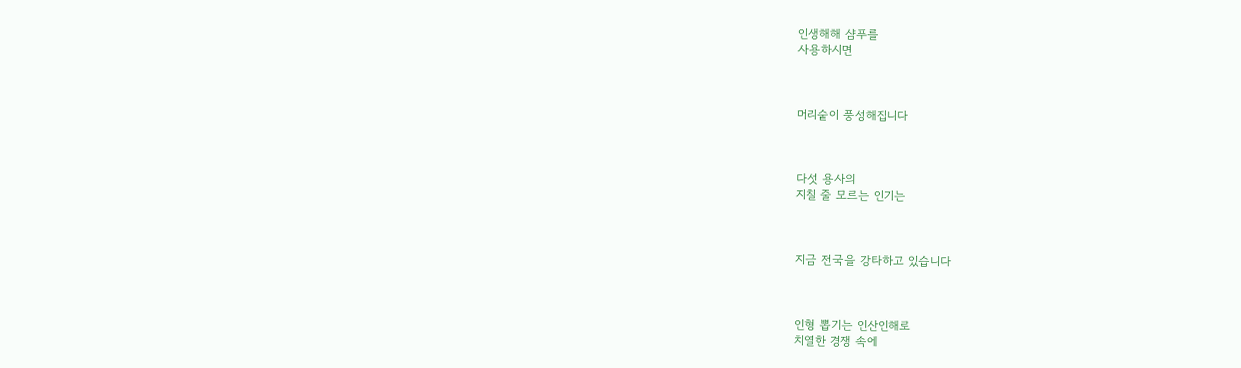인생해해 샴푸를
사용하시면



머리숱이 풍성해집니다



다섯 용사의
지칠 줄 모르는 인기는



지금 전국을 강타하고 있습니다



인형 뽑기는 인산인해로
치열한 경쟁 속에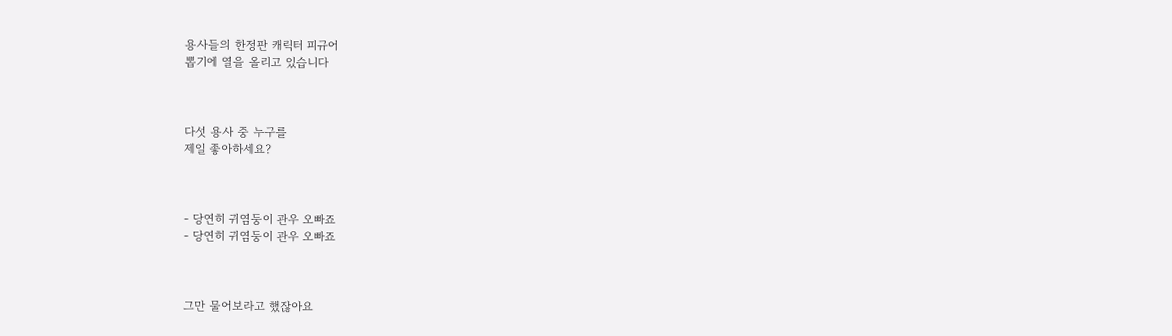용사들의 한정판 캐릭터 피규어
뽑기에 열을 올리고 있습니다



다섯 용사 중 누구를
제일 좋아하세요?



- 당연히 귀염둥이 관우 오빠죠
- 당연히 귀염둥이 관우 오빠죠



그만 물어보라고 했잖아요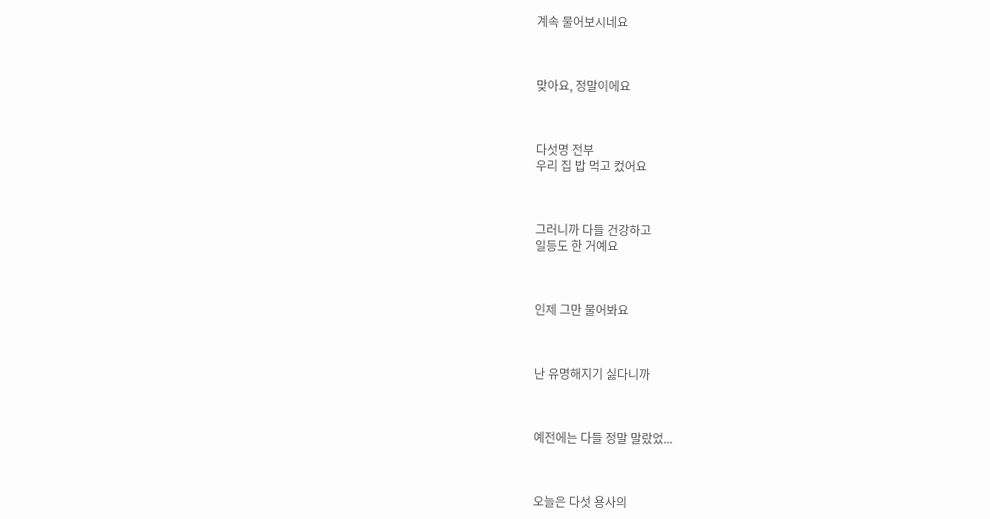계속 물어보시네요



맞아요, 정말이에요



다섯명 전부
우리 집 밥 먹고 컸어요



그러니까 다들 건강하고
일등도 한 거예요



인제 그만 물어봐요



난 유명해지기 싫다니까



예전에는 다들 정말 말랐었...



오늘은 다섯 용사의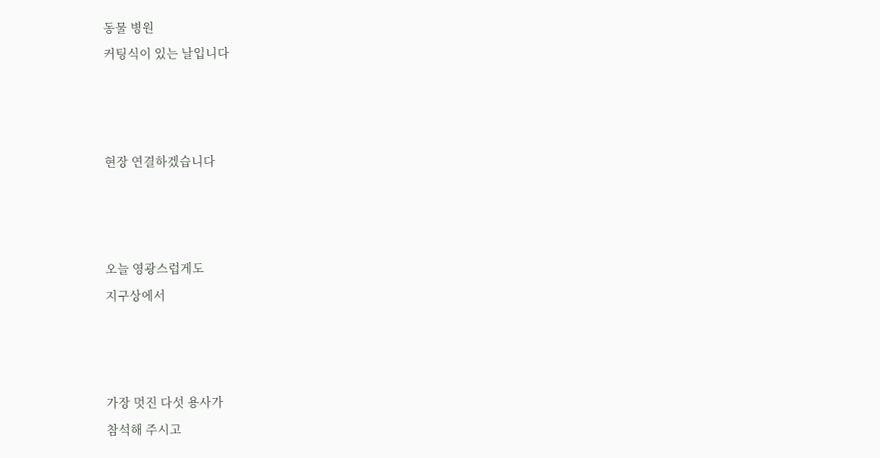동물 병원
커팅식이 있는 날입니다



현장 연결하겠습니다



오늘 영광스럽게도
지구상에서



가장 멋진 다섯 용사가
참석해 주시고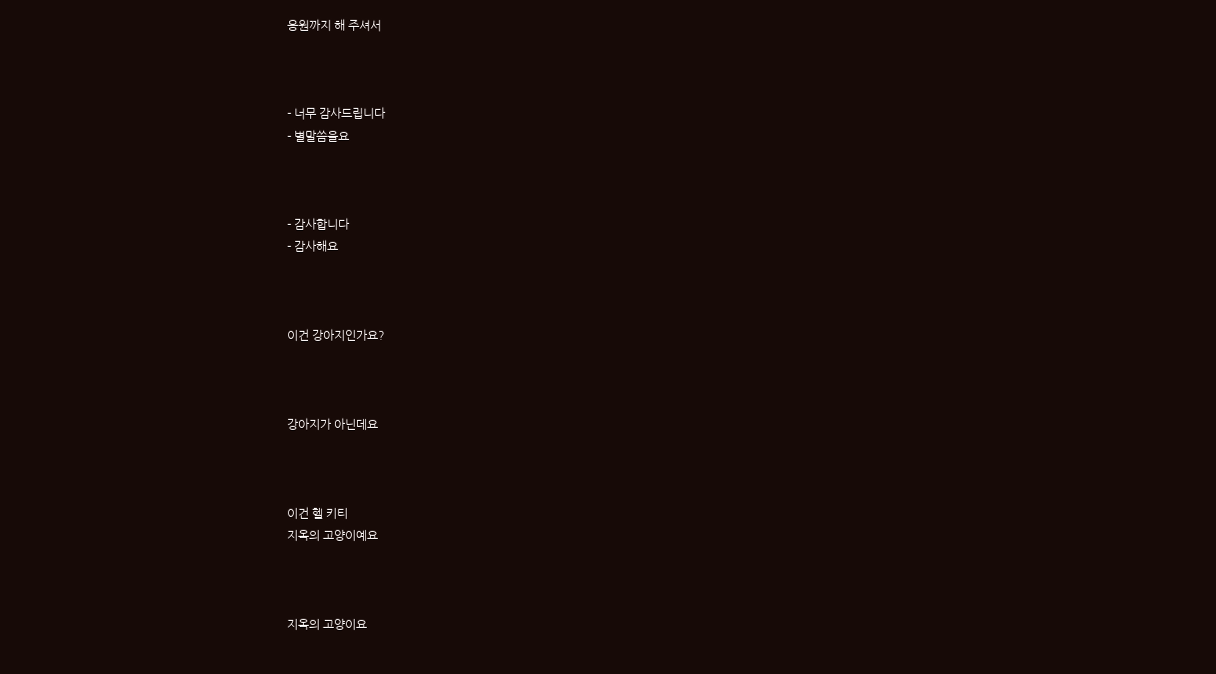응원까지 해 주셔서



- 너무 감사드립니다
- 별말씀을요



- 감사합니다
- 감사해요



이건 강아지인가요?



강아지가 아닌데요



이건 헬 키티
지옥의 고양이예요



지옥의 고양이요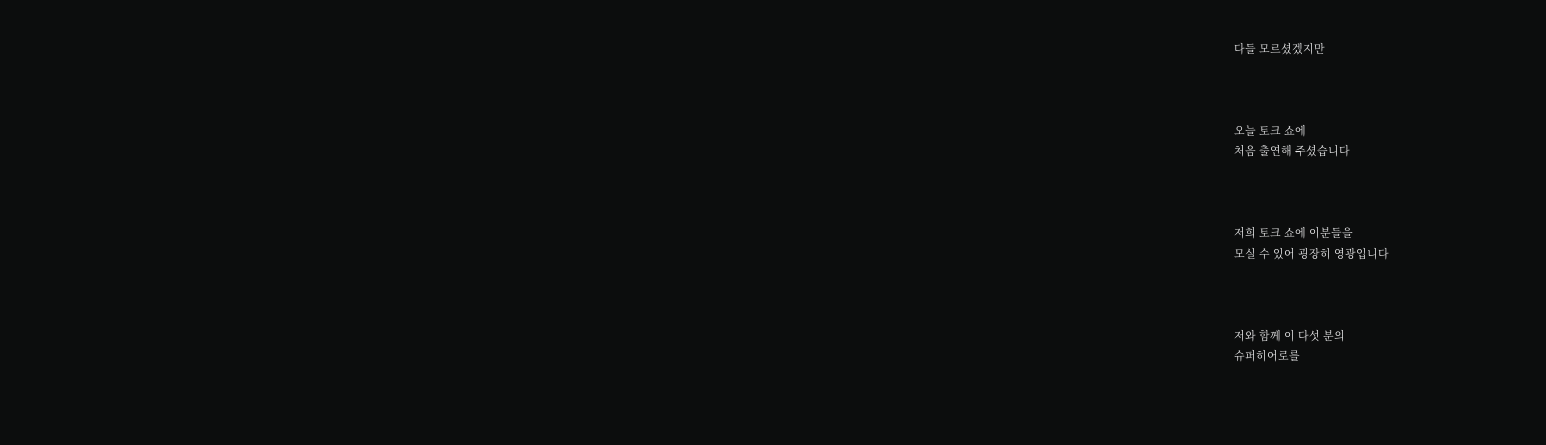다들 모르셨겠지만



오늘 토크 쇼에
처음 출연해 주셨습니다



저희 토크 쇼에 이분들을
모실 수 있어 굉장히 영광입니다



저와 함께 이 다섯 분의
슈퍼히어로를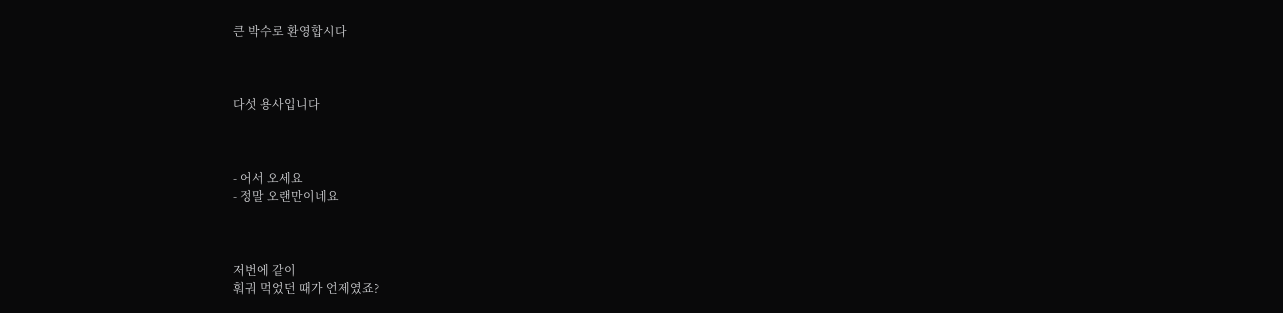큰 박수로 환영합시다



다섯 용사입니다



- 어서 오세요
- 정말 오랜만이네요



저번에 같이
훠궈 먹었던 때가 언제였죠?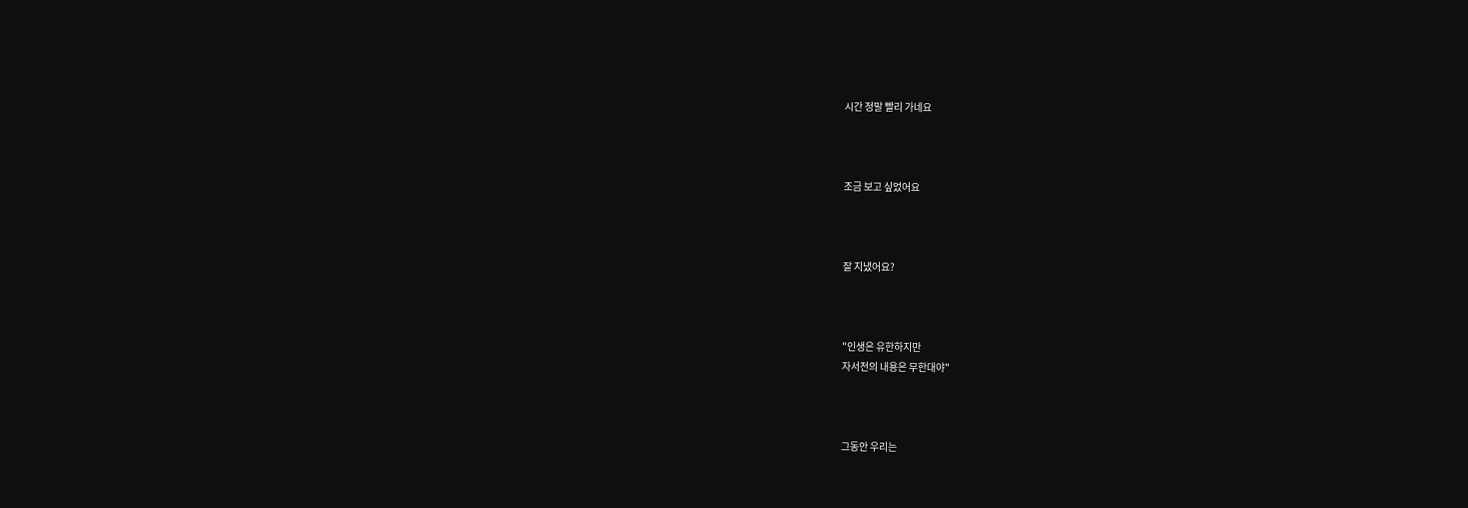시간 정말 빨리 가네요



조금 보고 싶었어요



잘 지냈어요?



"인생은 유한하지만
자서전의 내용은 무한대야"



그동안 우리는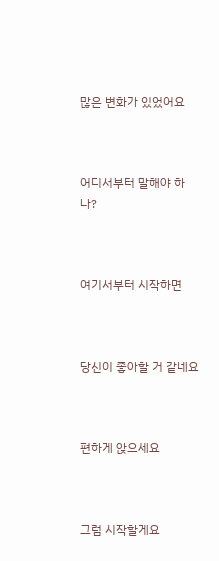많은 변화가 있었어요



어디서부터 말해야 하나?



여기서부터 시작하면



당신이 좋아할 거 같네요



편하게 앉으세요



그럼 시작할게요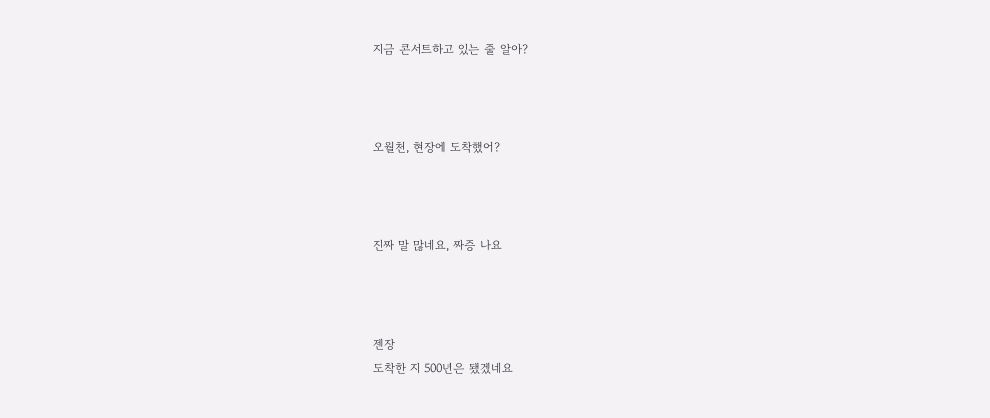지금 콘서트하고 있는 줄 알아?



오월천, 현장에 도착했어?



진짜 말 많네요, 짜증 나요



젠장
도착한 지 500년은 됐겠네요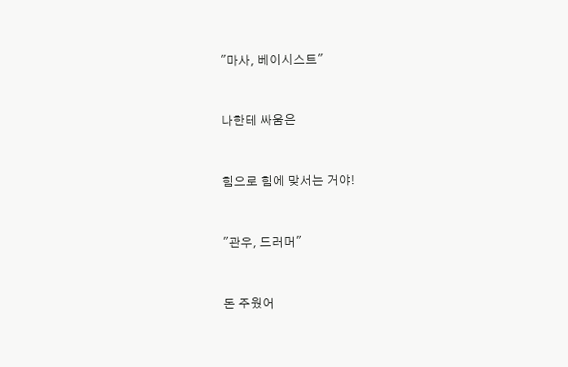"마사, 베이시스트"



나한테 싸움은



힘으로 힘에 맞서는 거야!



"관우, 드러머"



돈 주웠어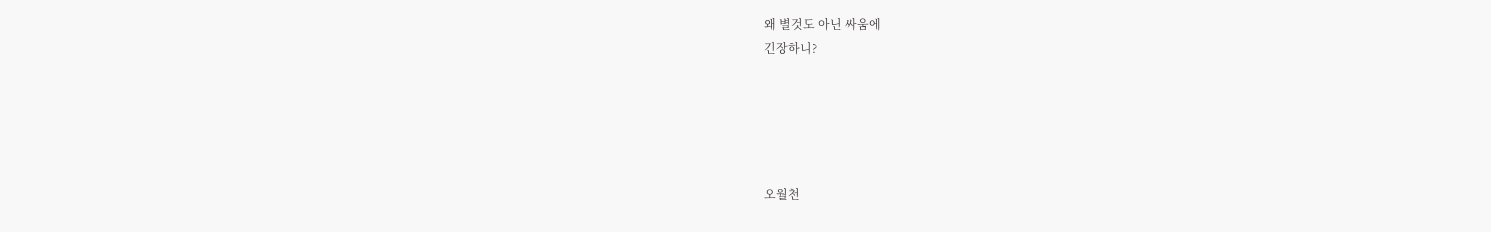왜 별것도 아닌 싸움에
긴장하니?





오월천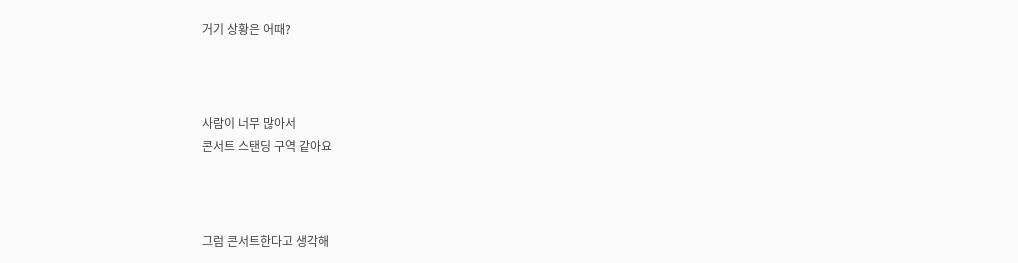거기 상황은 어때?



사람이 너무 많아서
콘서트 스탠딩 구역 같아요



그럼 콘서트한다고 생각해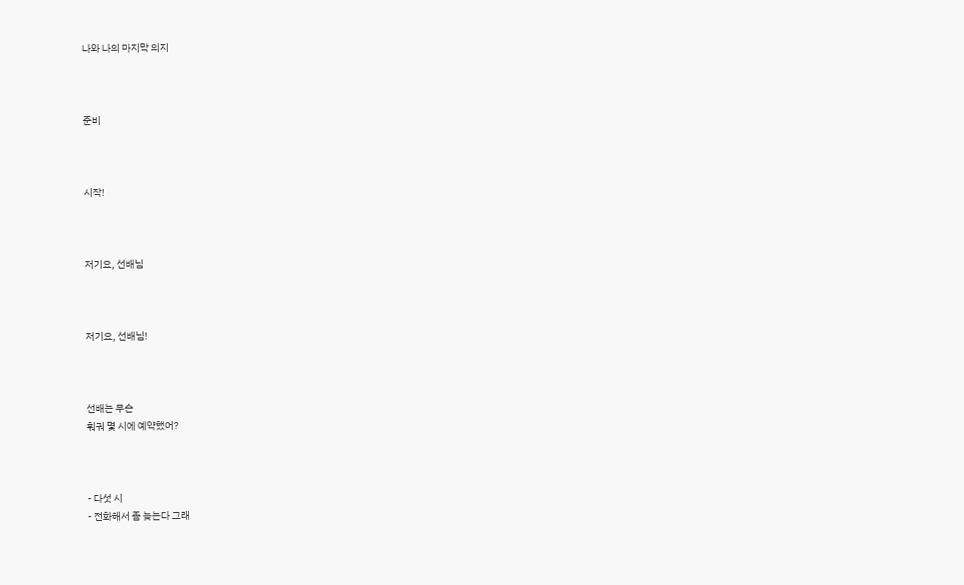나와 나의 마지막 의지



준비



시작!



저기요, 선배님



저기요, 선배님!



선배는 무슨
훠궈 몇 시에 예약했어?



- 다섯 시
- 전화해서 좀 늦는다 그래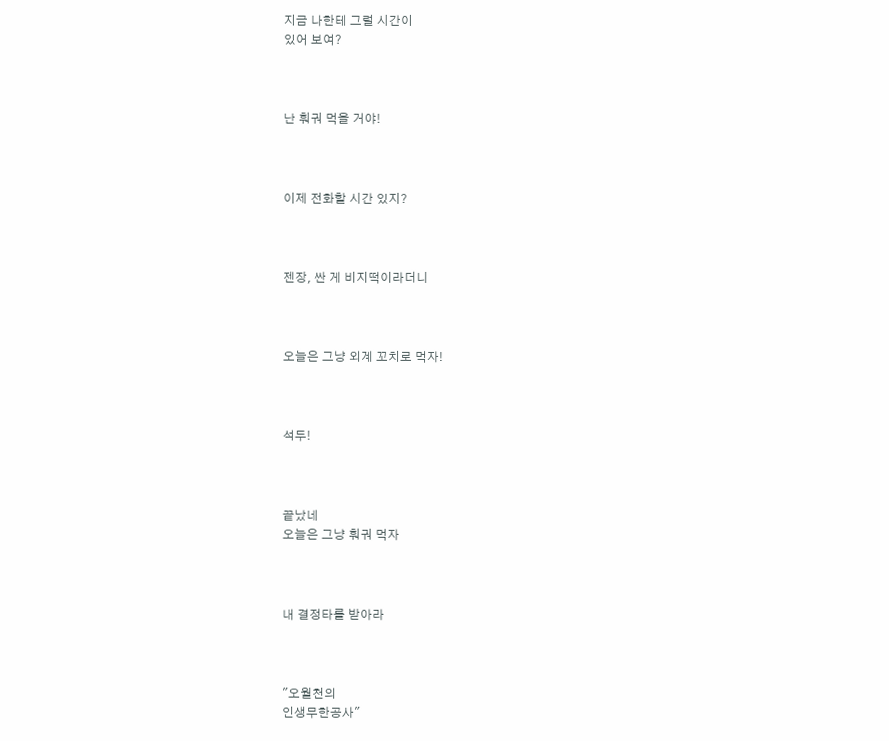지금 나한테 그럴 시간이
있어 보여?



난 훠궈 먹을 거야!



이제 전화할 시간 있지?



젠장, 싼 게 비지떡이라더니



오늘은 그냥 외계 꼬치로 먹자!



석두!



끝났네
오늘은 그냥 훠궈 먹자



내 결정타를 받아라



"오월천의
인생무한공사"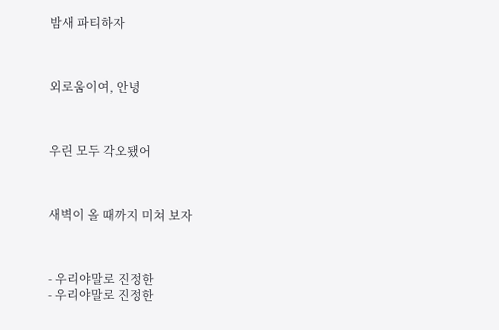밤새 파티하자



외로움이여, 안녕



우린 모두 각오됐어



새벽이 올 때까지 미쳐 보자



- 우리야말로 진정한
- 우리야말로 진정한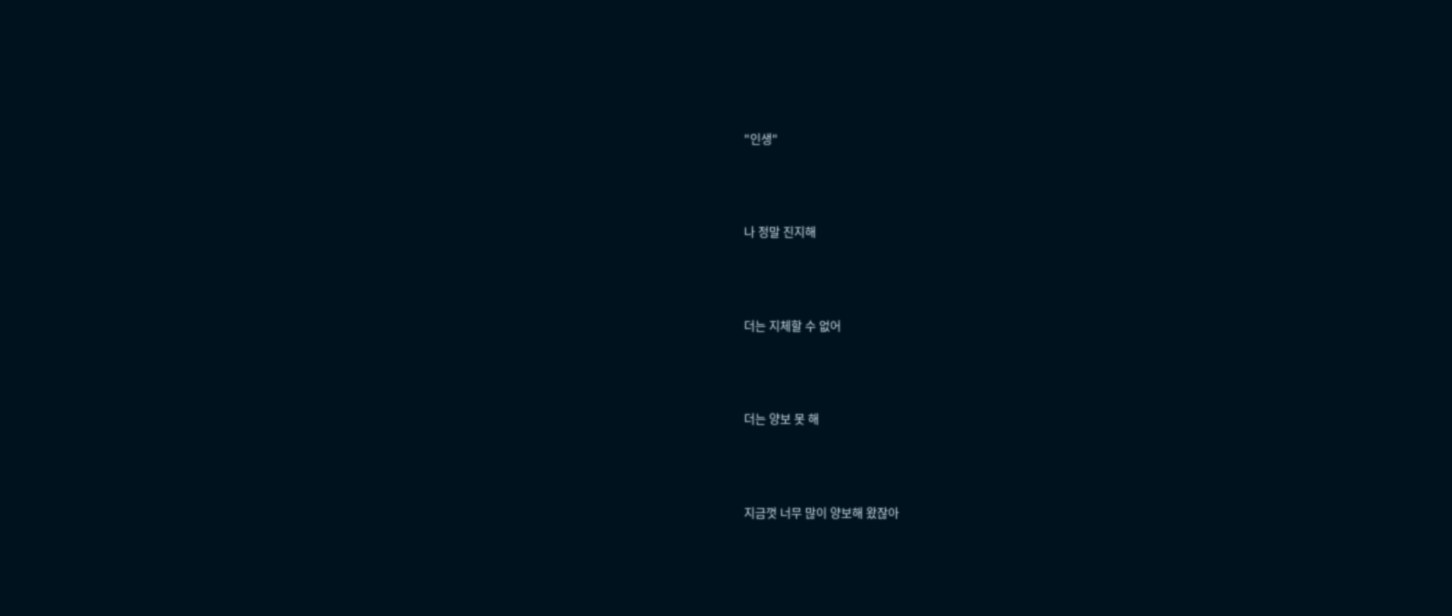"인생"



나 정말 진지해



더는 지체할 수 없어



더는 양보 못 해



지금껏 너무 많이 양보해 왔잖아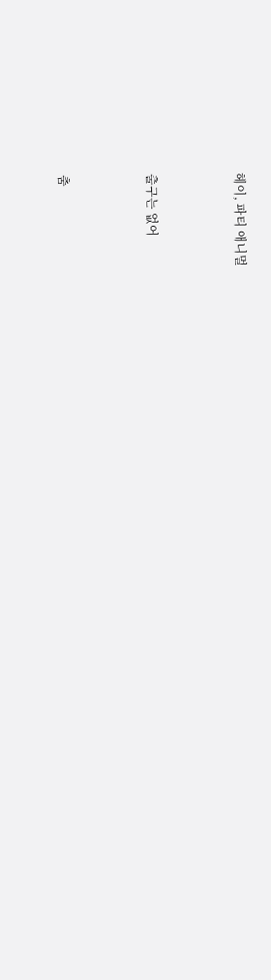헤이, 파티 애니멀



출구는 없어



춤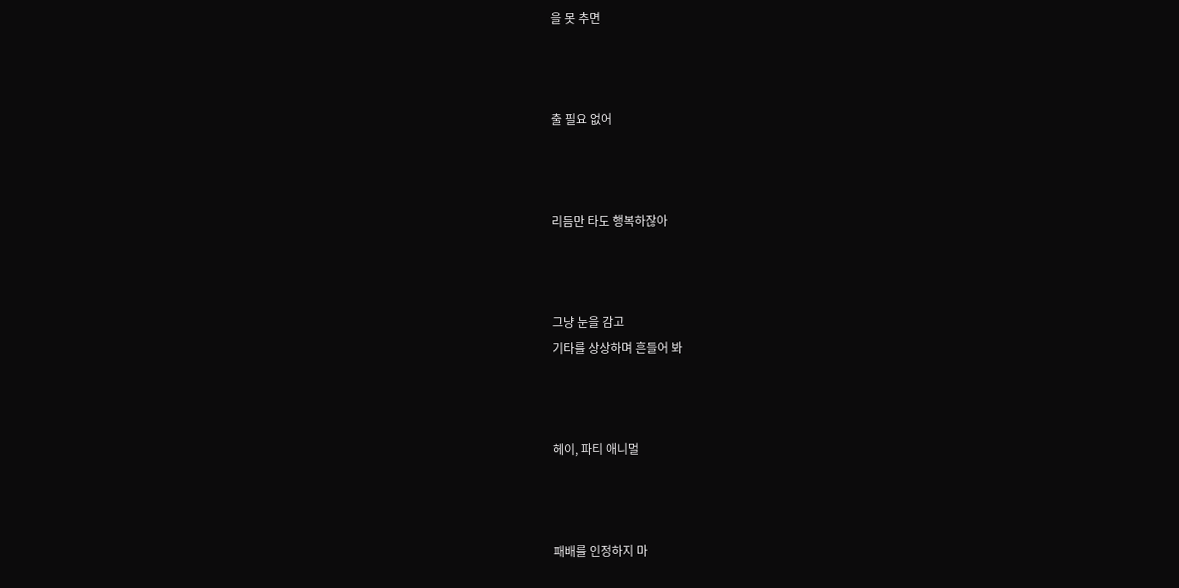을 못 추면



출 필요 없어



리듬만 타도 행복하잖아



그냥 눈을 감고
기타를 상상하며 흔들어 봐



헤이, 파티 애니멀



패배를 인정하지 마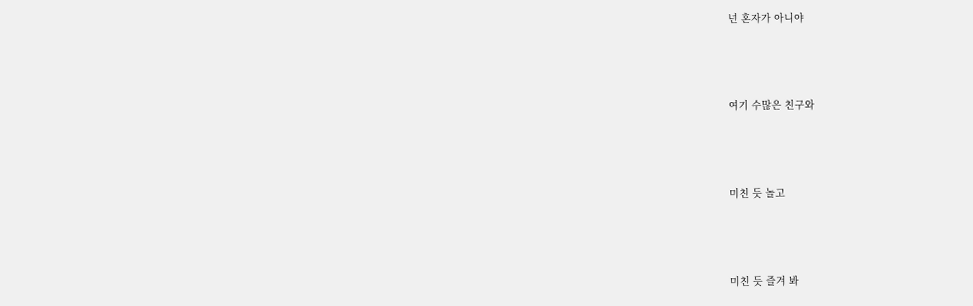넌 혼자가 아니야



여기 수많은 친구와



미친 듯 놀고



미친 듯 즐겨 봐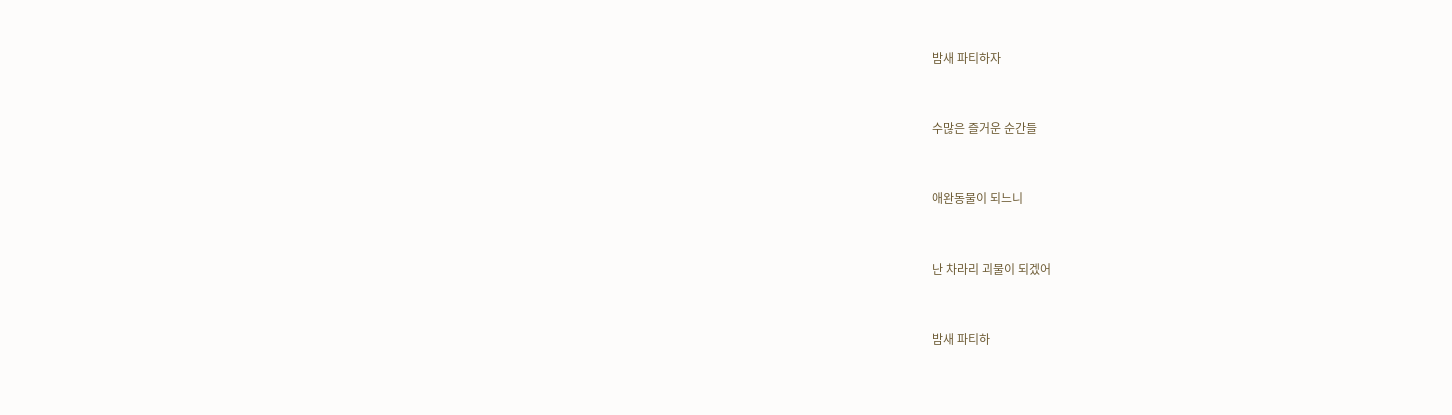밤새 파티하자



수많은 즐거운 순간들



애완동물이 되느니



난 차라리 괴물이 되겠어



밤새 파티하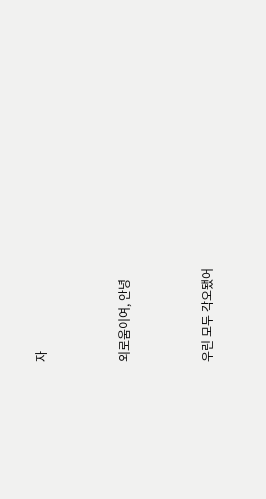자



외로움이여, 안녕



우린 모두 각오됐어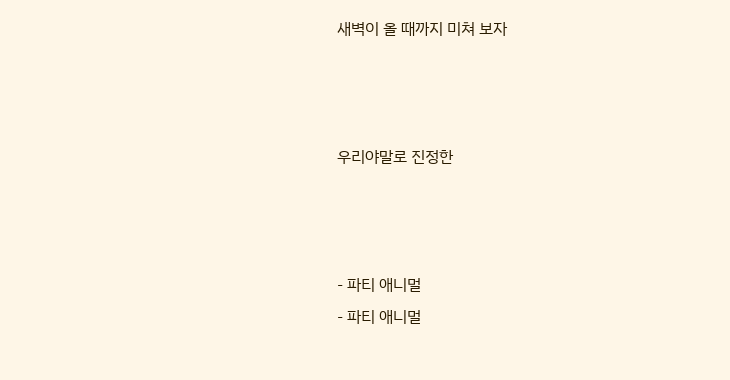새벽이 올 때까지 미쳐 보자



우리야말로 진정한



- 파티 애니멀
- 파티 애니멀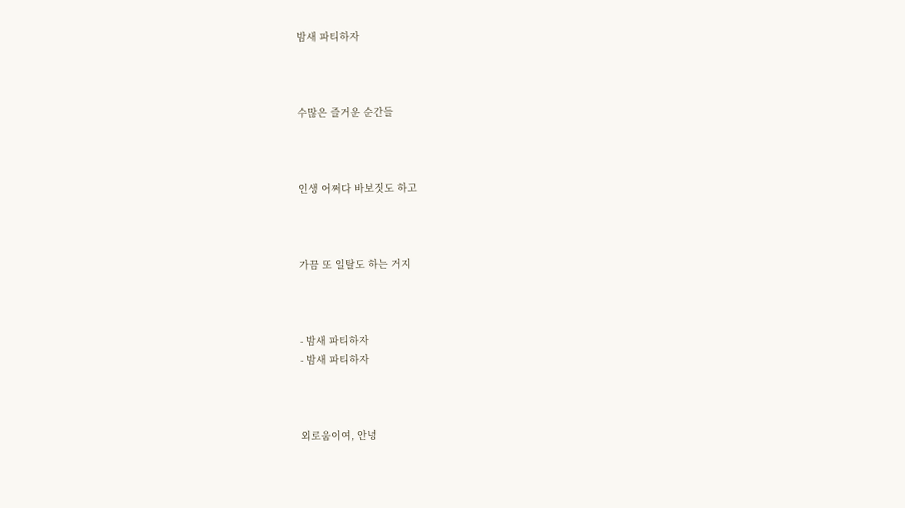밤새 파티하자



수많은 즐거운 순간들



인생 어쩌다 바보짓도 하고



가끔 또 일탈도 하는 거지



- 밤새 파티하자
- 밤새 파티하자



외로움이여, 안녕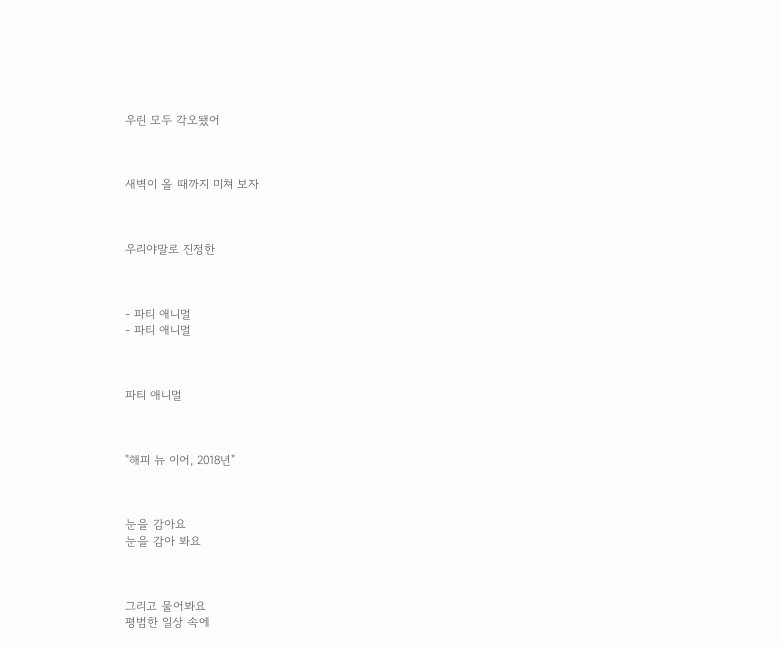우린 모두 각오됐어



새벽이 올 때까지 미쳐 보자



우리야말로 진정한



- 파티 애니멀
- 파티 애니멀



파티 애니멀



"해피 뉴 이어, 2018년"



눈을 감아요
눈을 감아 봐요



그리고 물어봐요
평범한 일상 속에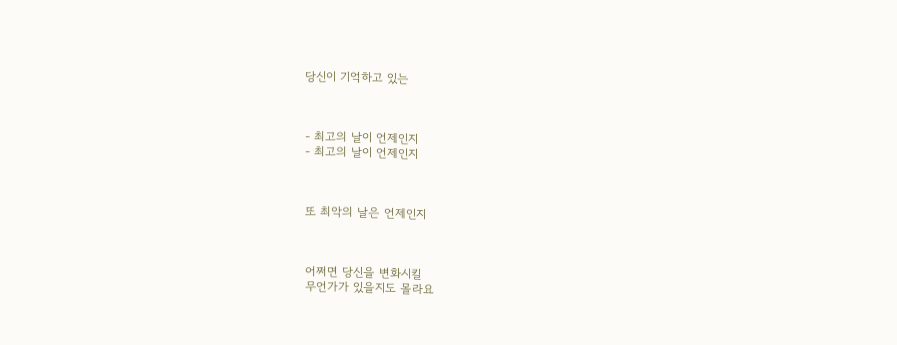당신이 기억하고 있는



- 최고의 날이 언제인지
- 최고의 날이 언제인지



또 최악의 날은 언제인지



어쩌면 당신을 변화시킬
무언가가 있을지도 몰라요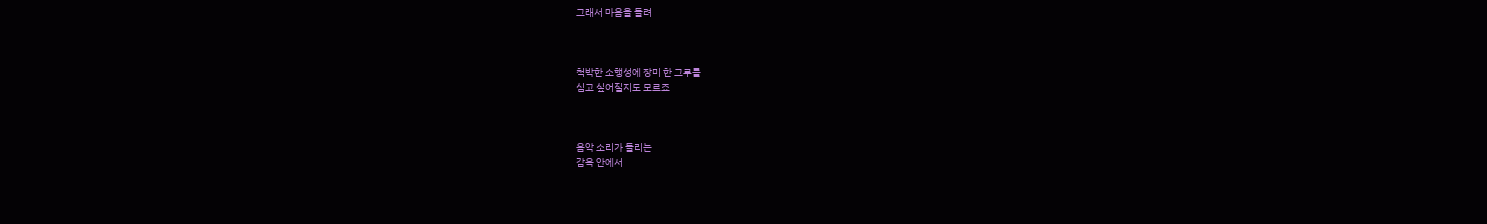그래서 마음을 돌려



척박한 소행성에 장미 한 그루를
심고 싶어질지도 모르죠



음악 소리가 들리는
감옥 안에서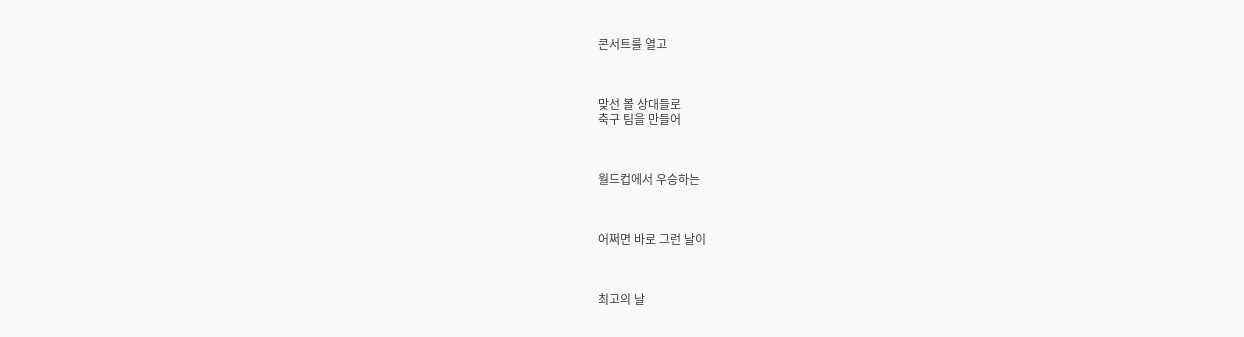콘서트를 열고



맞선 볼 상대들로
축구 팀을 만들어



월드컵에서 우승하는



어쩌면 바로 그런 날이



최고의 날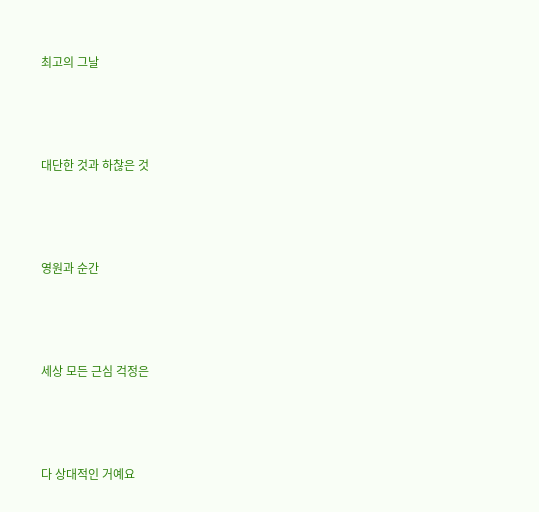최고의 그날



대단한 것과 하찮은 것



영원과 순간



세상 모든 근심 걱정은



다 상대적인 거예요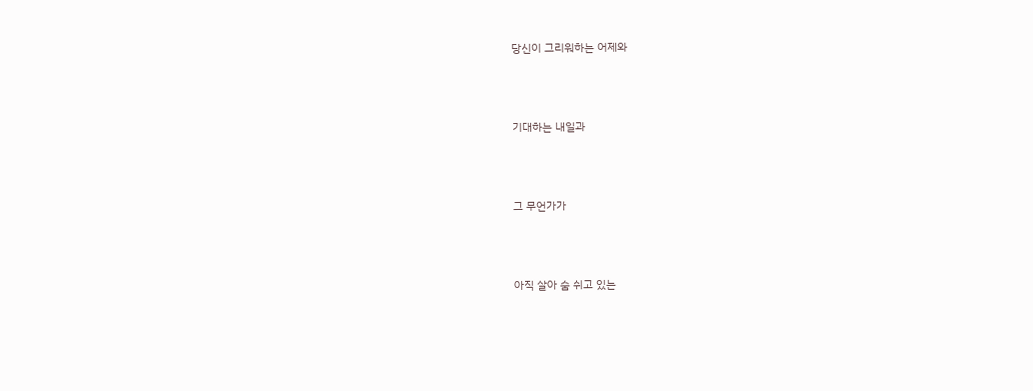당신이 그리워하는 어제와



기대하는 내일과



그 무언가가



아직 살아 숨 쉬고 있는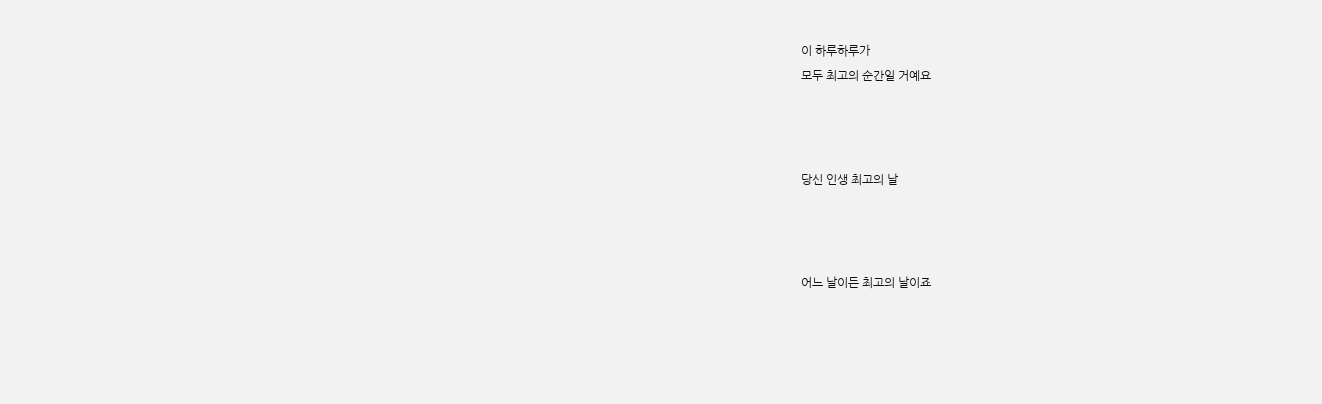이 하루하루가
모두 최고의 순간일 거예요



당신 인생 최고의 날



어느 날이든 최고의 날이죠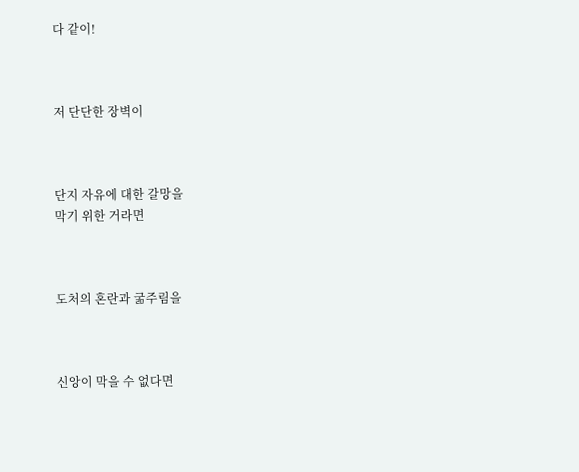다 같이!



저 단단한 장벽이



단지 자유에 대한 갈망을
막기 위한 거라면



도처의 혼란과 굶주림을



신앙이 막을 수 없다면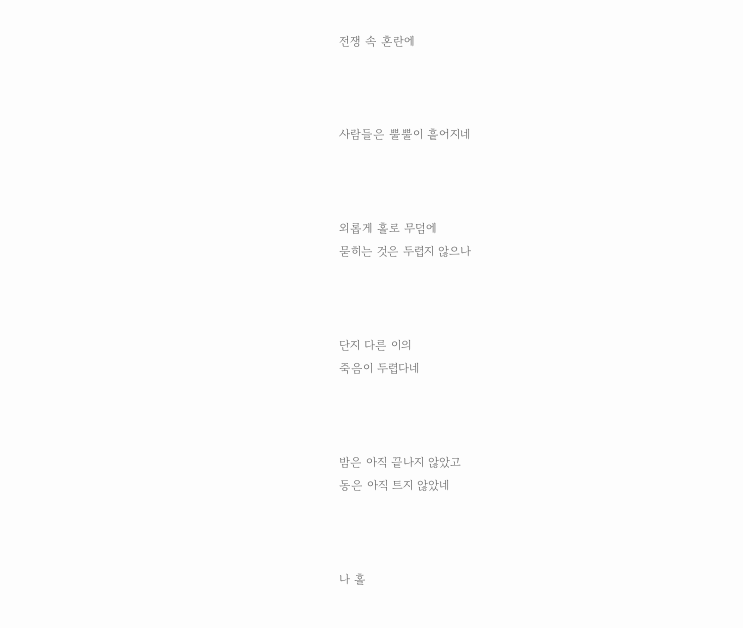전쟁 속 혼란에



사람들은 뿔뿔이 흩어지네



외롭게 홀로 무덤에
묻히는 것은 두렵지 않으나



단지 다른 이의
죽음이 두렵다네



밤은 아직 끝나지 않았고
동은 아직 트지 않았네



나 홀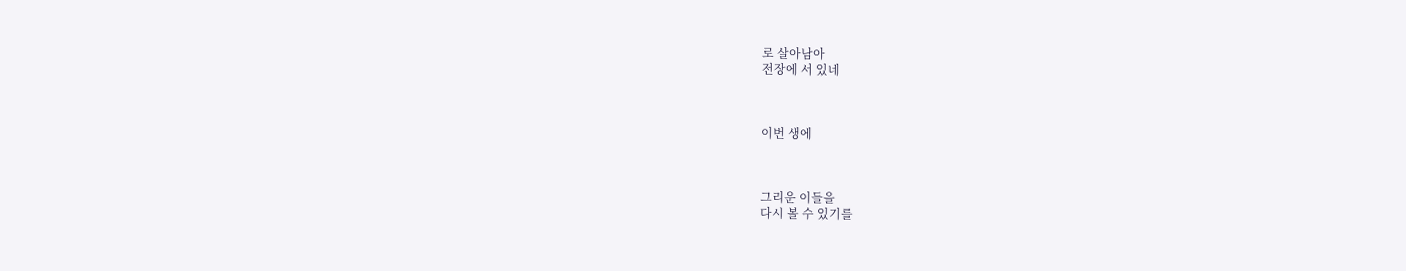로 살아남아
전장에 서 있네



이번 생에



그리운 이들을
다시 볼 수 있기를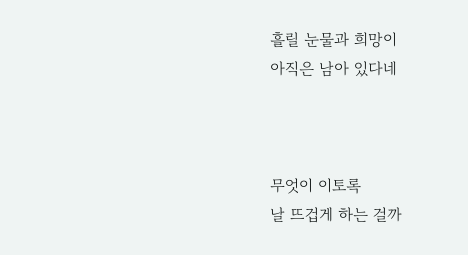흘릴 눈물과 희망이
아직은 남아 있다네



무엇이 이토록
날 뜨겁게 하는 걸까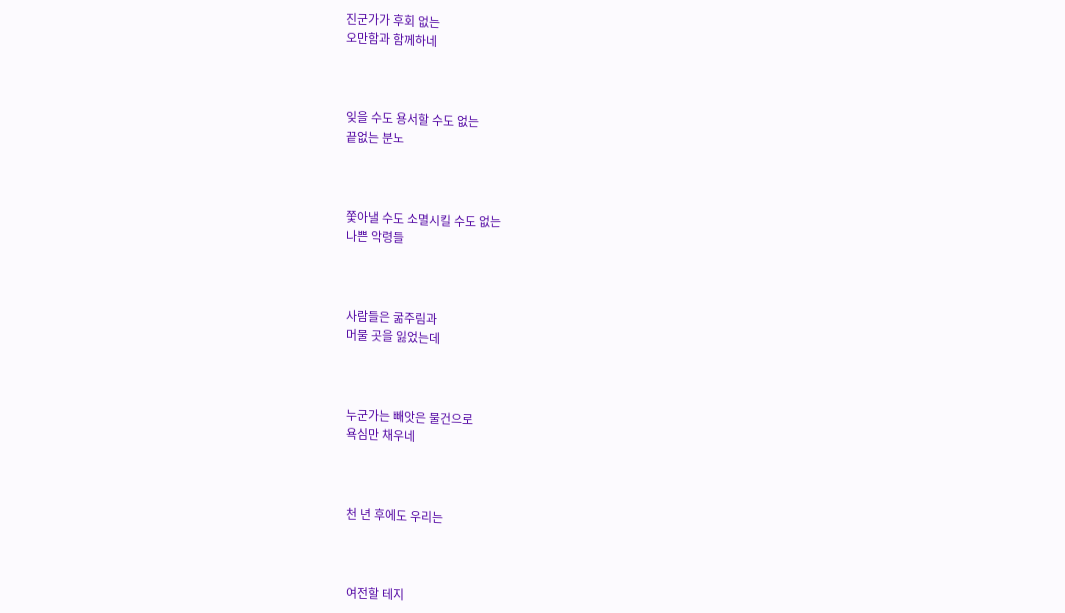진군가가 후회 없는
오만함과 함께하네



잊을 수도 용서할 수도 없는
끝없는 분노



쫓아낼 수도 소멸시킬 수도 없는
나쁜 악령들



사람들은 굶주림과
머물 곳을 잃었는데



누군가는 빼앗은 물건으로
욕심만 채우네



천 년 후에도 우리는



여전할 테지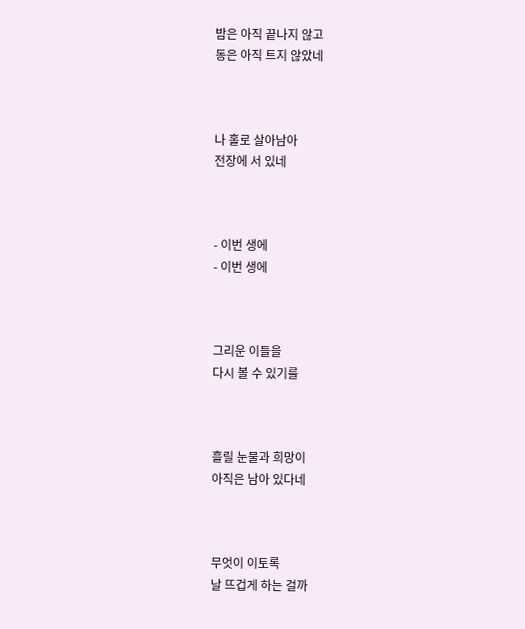밤은 아직 끝나지 않고
동은 아직 트지 않았네



나 홀로 살아남아
전장에 서 있네



- 이번 생에
- 이번 생에



그리운 이들을
다시 볼 수 있기를



흘릴 눈물과 희망이
아직은 남아 있다네



무엇이 이토록
날 뜨겁게 하는 걸까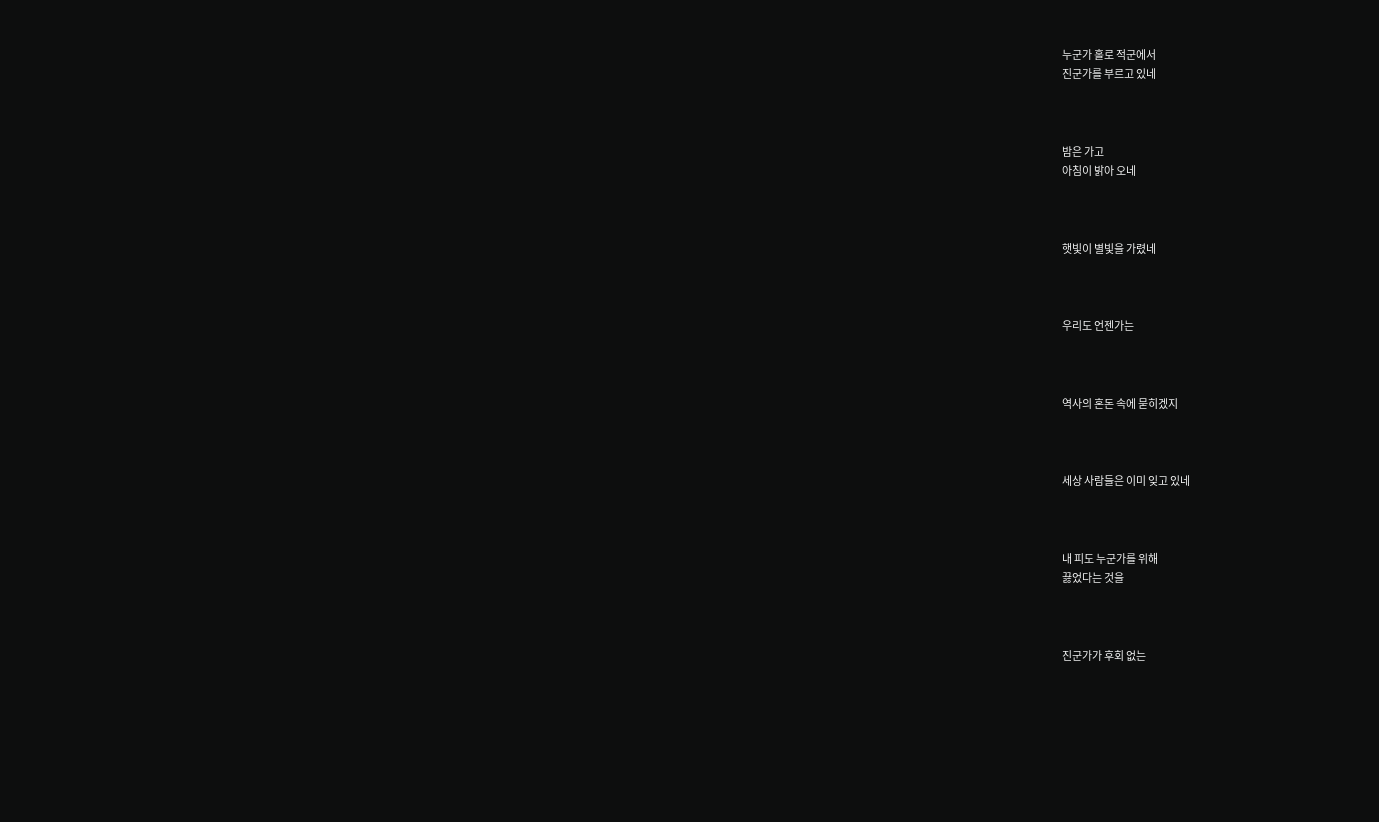누군가 홀로 적군에서
진군가를 부르고 있네



밤은 가고
아침이 밝아 오네



햇빛이 별빛을 가렸네



우리도 언젠가는



역사의 혼돈 속에 묻히겠지



세상 사람들은 이미 잊고 있네



내 피도 누군가를 위해
끓었다는 것을



진군가가 후회 없는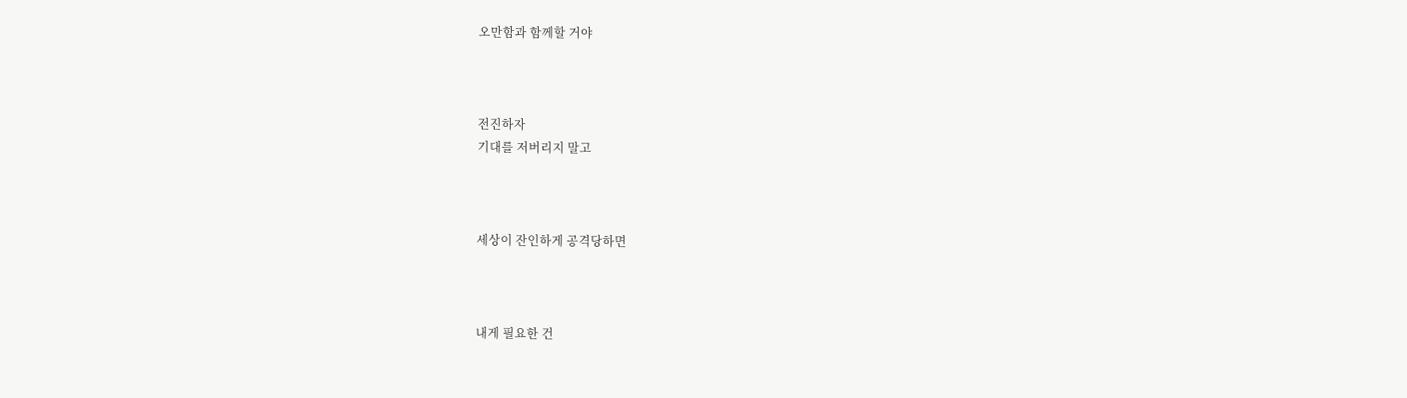오만함과 함께할 거야



전진하자
기대를 저버리지 말고



세상이 잔인하게 공격당하면



내게 필요한 건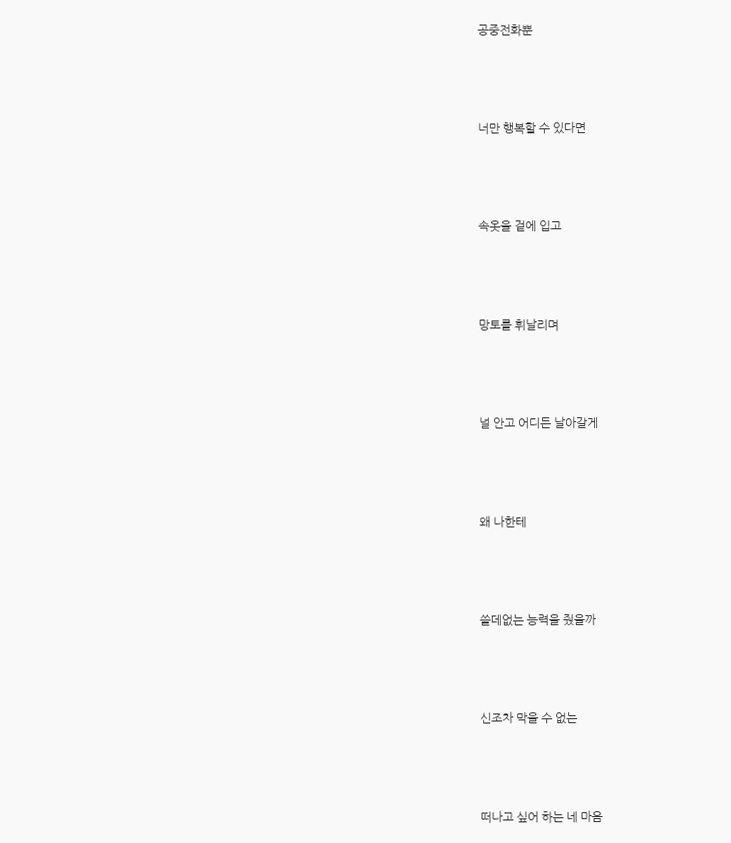공중전화뿐



너만 행복할 수 있다면



속옷을 겉에 입고



망토를 휘날리며



널 안고 어디든 날아갈게



왜 나한테



쓸데없는 능력을 줬을까



신조차 막을 수 없는



떠나고 싶어 하는 네 마음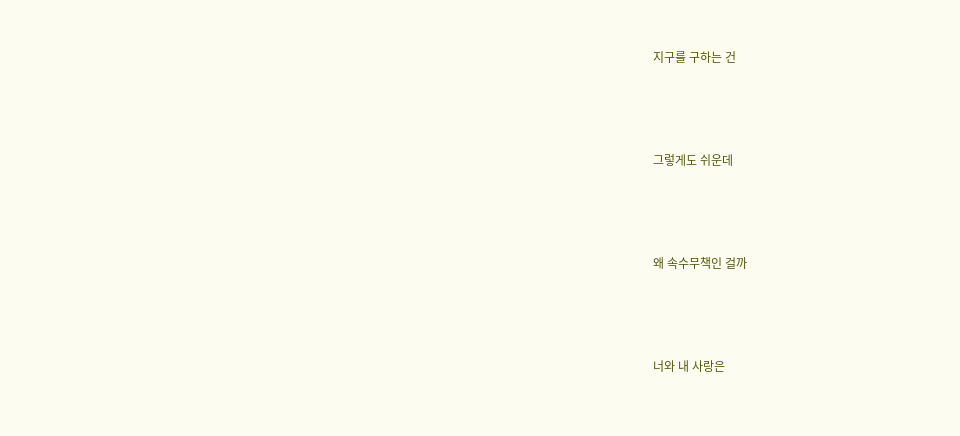지구를 구하는 건



그렇게도 쉬운데



왜 속수무책인 걸까



너와 내 사랑은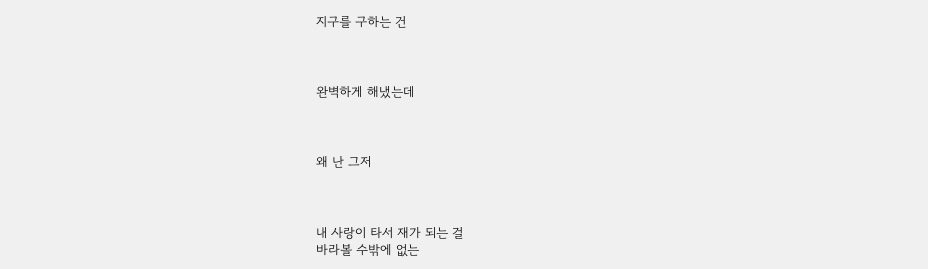지구를 구하는 건



완벽하게 해냈는데



왜 난 그저



내 사랑이 타서 재가 되는 걸
바라볼 수밖에 없는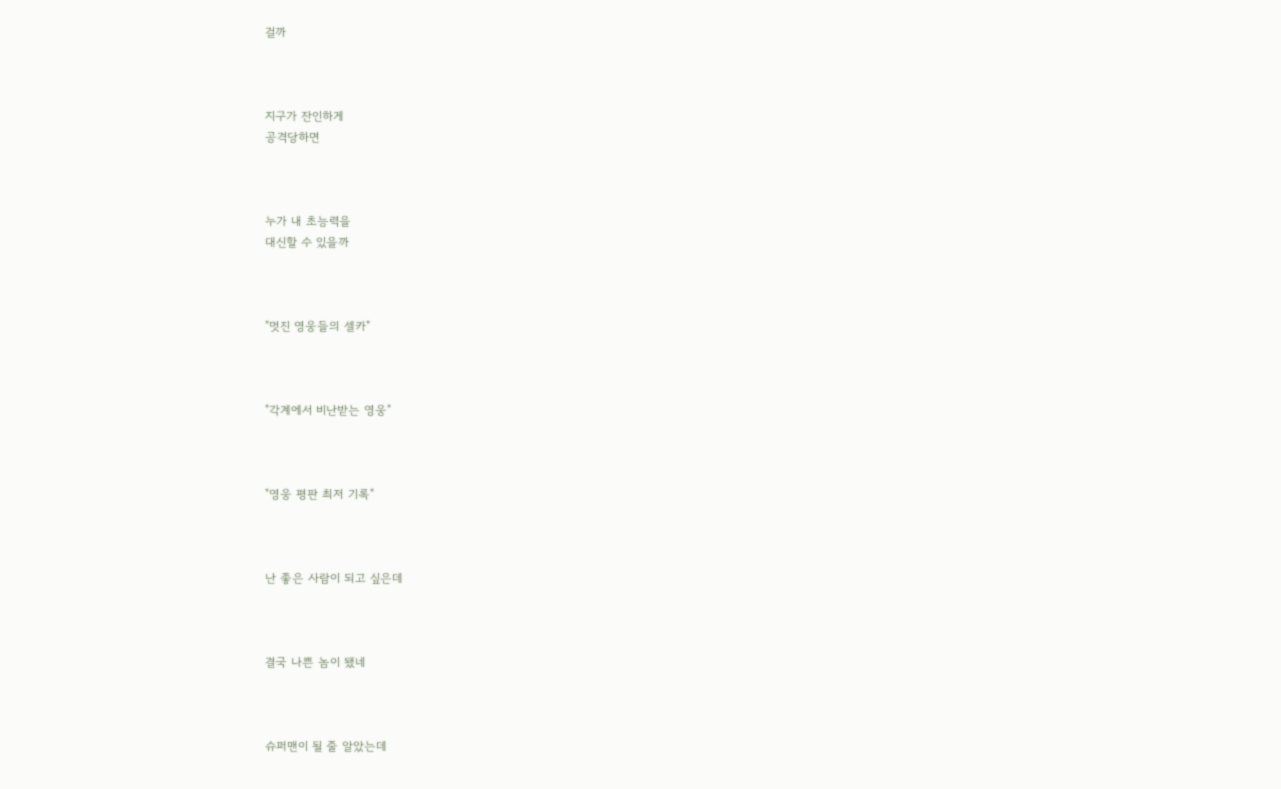걸까



지구가 잔인하게
공격당하면



누가 내 초능력을
대신할 수 있을까



"멋진 영웅들의 셀카"



"각계에서 비난받는 영웅"



"영웅 평판 최저 기록"



난 좋은 사람이 되고 싶은데



결국 나쁜 놈이 됐네



슈퍼맨이 될 줄 알았는데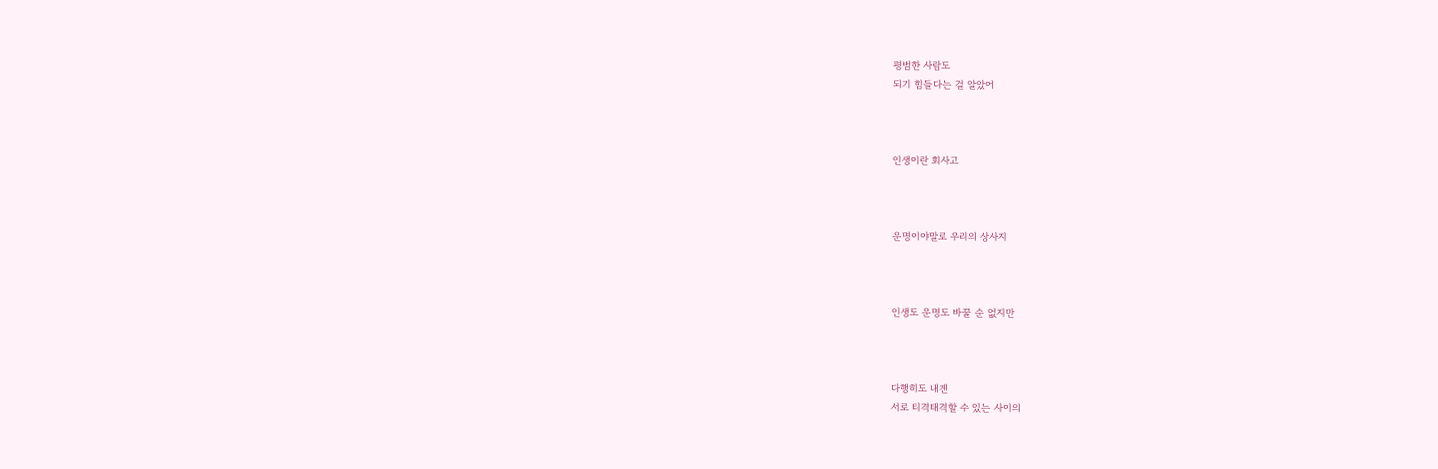평범한 사람도
되기 힘들다는 걸 알았어



인생이란 회사고



운명이야말로 우리의 상사지



인생도 운명도 바꿀 순 없지만



다행히도 내겐
서로 티격태격할 수 있는 사이의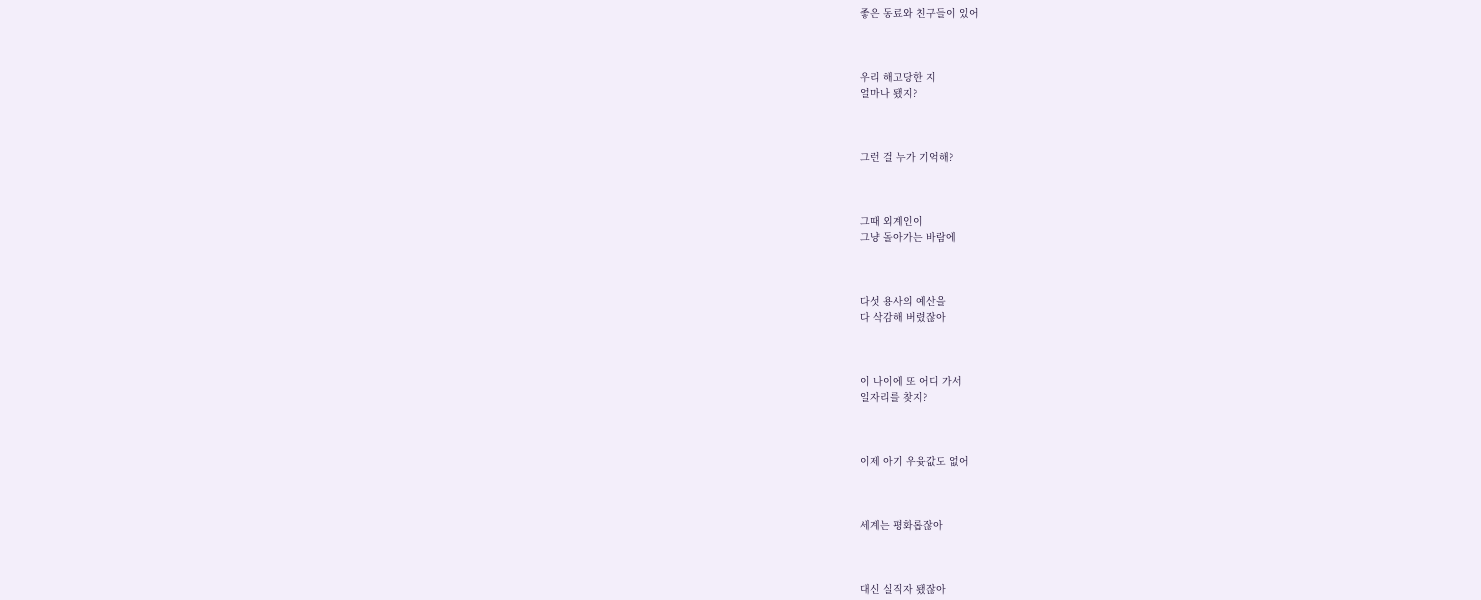좋은 동료와 친구들이 있어



우리 해고당한 지
얼마나 됐지?



그런 걸 누가 기억해?



그때 외계인이
그냥 돌아가는 바람에



다섯 용사의 예산을
다 삭감해 버렸잖아



이 나이에 또 어디 가서
일자리를 찾지?



이제 아기 우윳값도 없어



세계는 평화롭잖아



대신 실직자 됐잖아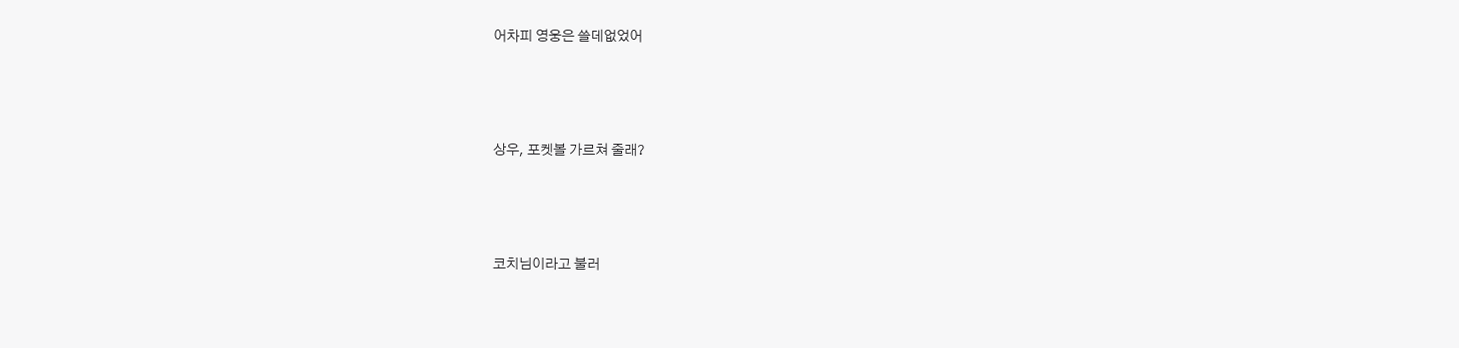어차피 영웅은 쓸데없었어



상우, 포켓볼 가르쳐 줄래?



코치님이라고 불러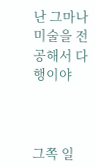난 그마나
미술을 전공해서 다행이야



그쪽 일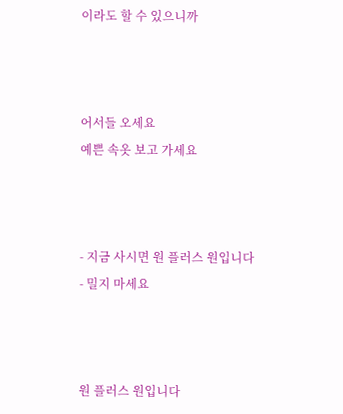이라도 할 수 있으니까



어서들 오세요
예쁜 속옷 보고 가세요



- 지금 사시면 원 플러스 원입니다
- 밀지 마세요



원 플러스 원입니다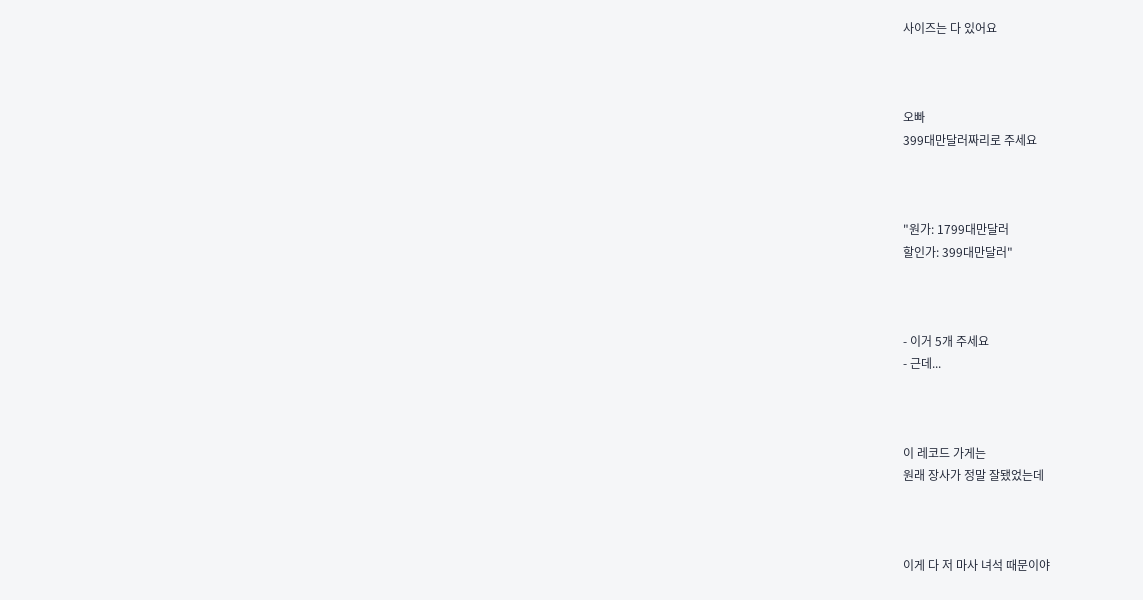사이즈는 다 있어요



오빠
399대만달러짜리로 주세요



"원가: 1799대만달러
할인가: 399대만달러"



- 이거 5개 주세요
- 근데...



이 레코드 가게는
원래 장사가 정말 잘됐었는데



이게 다 저 마사 녀석 때문이야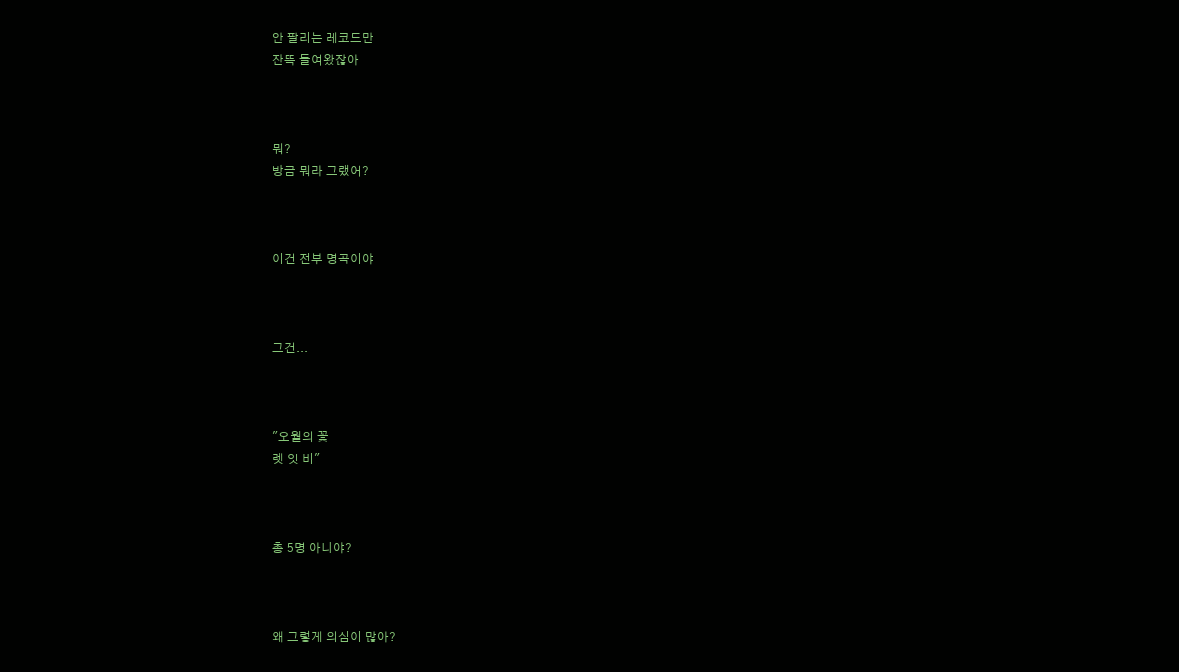안 팔리는 레코드만
잔뜩 들여왔잖아



뭐?
방금 뭐라 그랬어?



이건 전부 명곡이야



그건...



"오월의 꽃
렛 잇 비"



총 5명 아니야?



왜 그렇게 의심이 많아?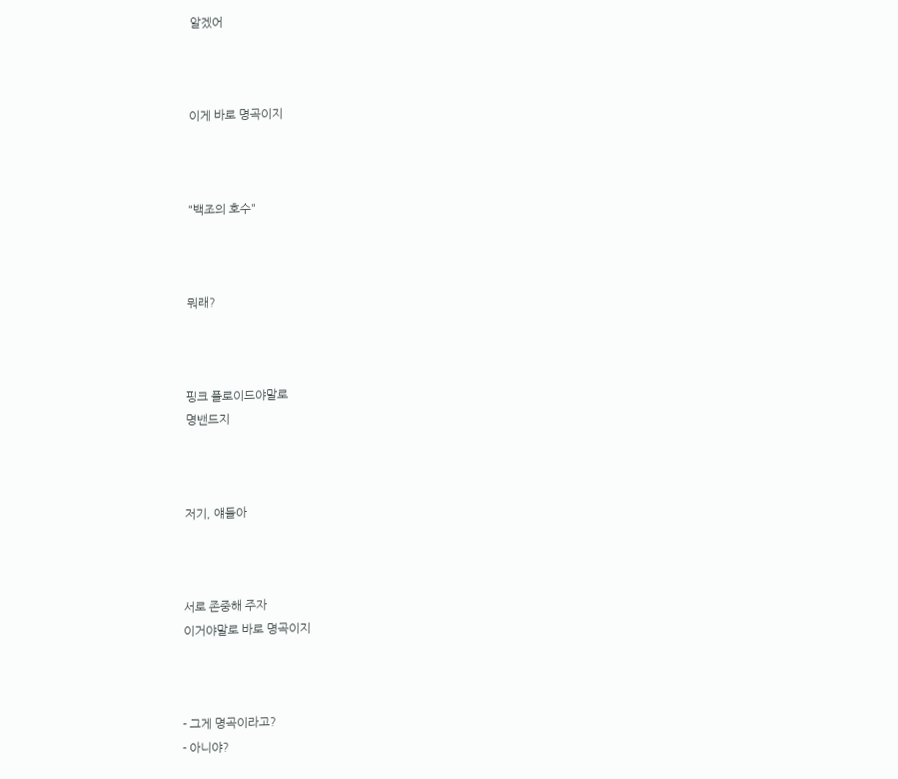알겠어



이게 바로 명곡이지



"백조의 호수"



뭐래?



핑크 플로이드야말로
명밴드지



저기, 얘들아



서로 존중해 주자
이거야말로 바로 명곡이지



- 그게 명곡이라고?
- 아니야?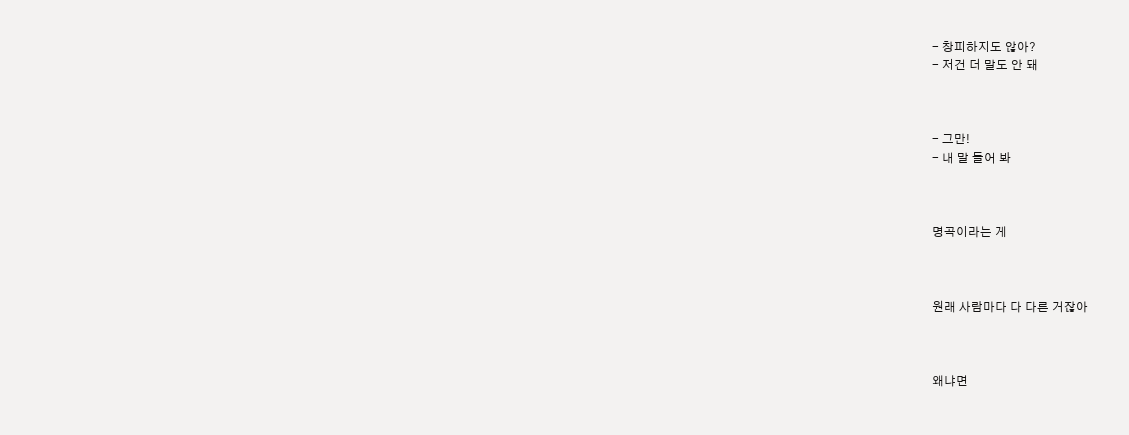- 창피하지도 않아?
- 저건 더 말도 안 돼



- 그만!
- 내 말 들어 봐



명곡이라는 게



원래 사람마다 다 다른 거잖아



왜냐면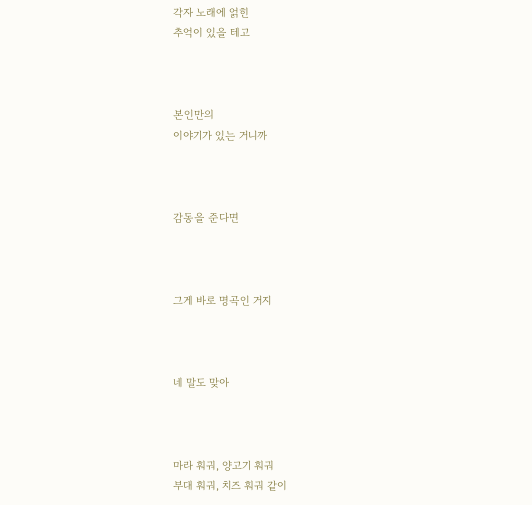각자 노래에 얽힌
추억이 있을 테고



본인만의
이야기가 있는 거니까



감동을 준다면



그게 바로 명곡인 거지



네 말도 맞아



마라 훠궈, 양고기 훠궈
부대 훠궈, 치즈 훠궈 같이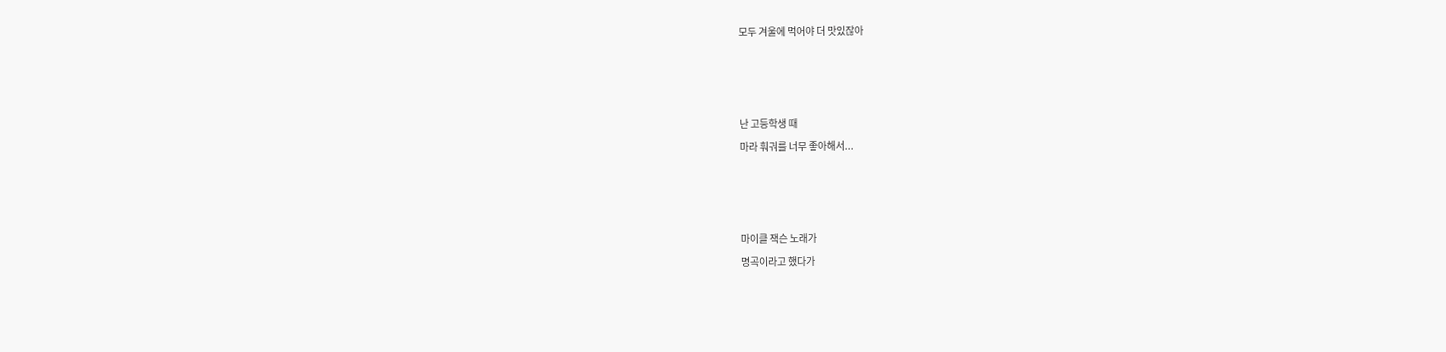모두 겨울에 먹어야 더 맛있잖아



난 고등학생 때
마라 훠궈를 너무 좋아해서...



마이클 잭슨 노래가
명곡이라고 했다가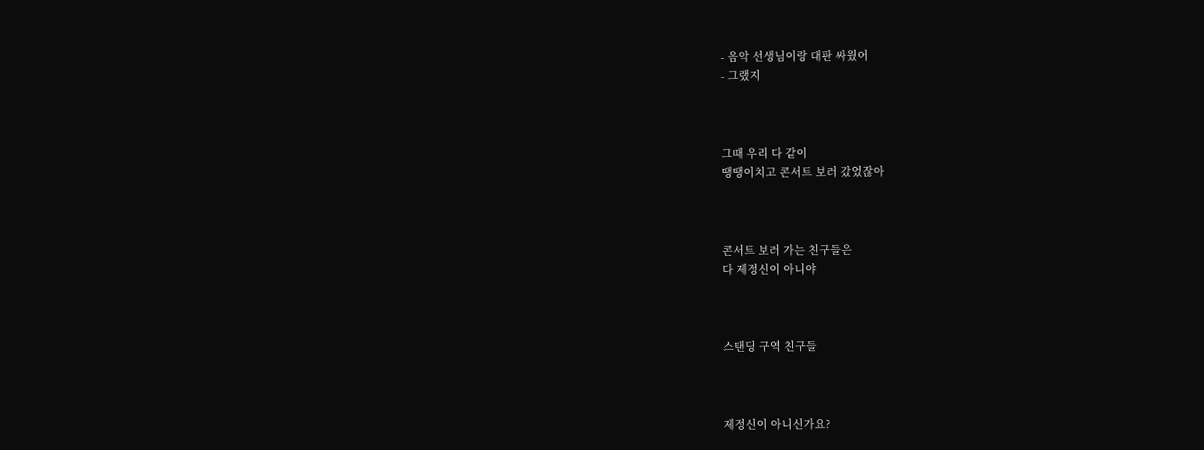- 음악 선생님이랑 대판 싸웠어
- 그랬지



그때 우리 다 같이
땡땡이치고 콘서트 보러 갔었잖아



콘서트 보러 가는 친구들은
다 제정신이 아니야



스탠딩 구역 친구들



제정신이 아니신가요?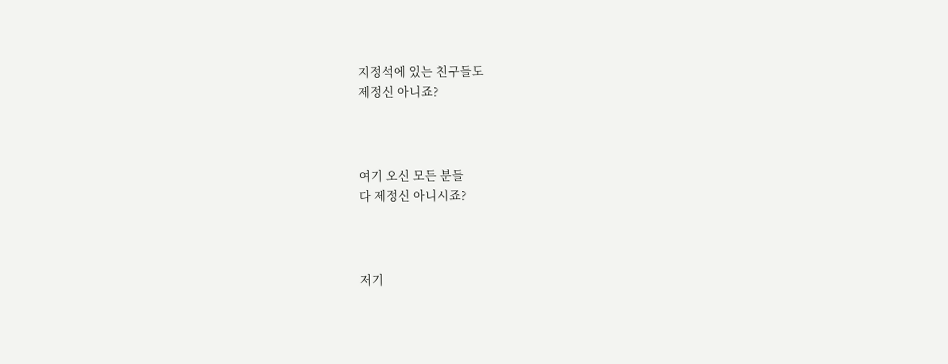지정석에 있는 친구들도
제정신 아니죠?



여기 오신 모든 분들
다 제정신 아니시죠?



저기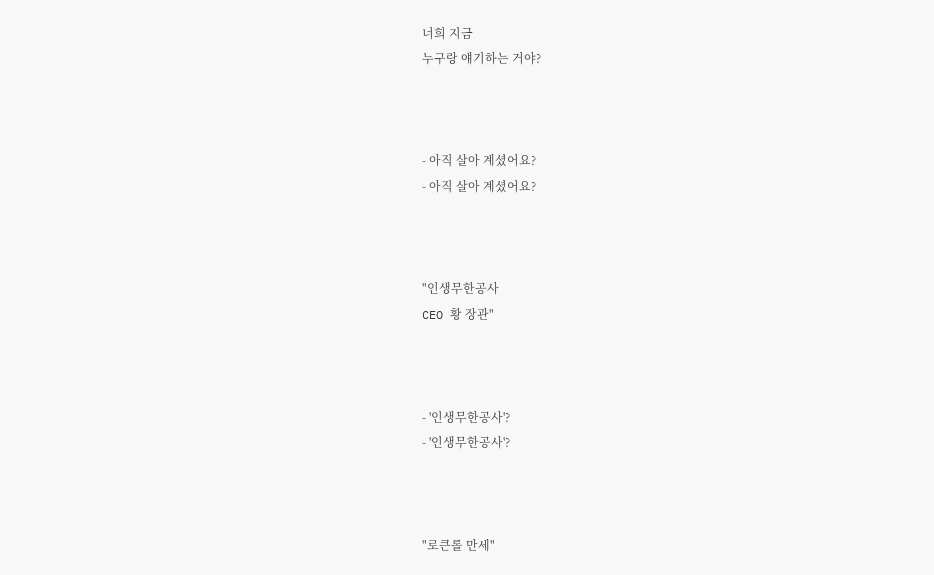너희 지금
누구랑 얘기하는 거야?



- 아직 살아 계셨어요?
- 아직 살아 계셨어요?



"인생무한공사
CEO 황 장관"



- '인생무한공사'?
- '인생무한공사'?



"로큰롤 만세"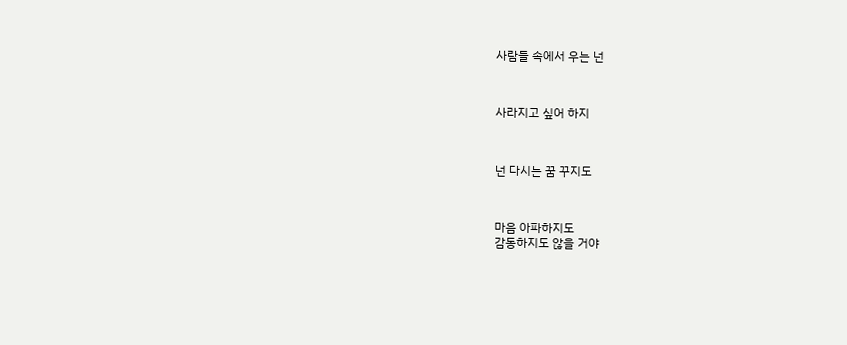사람들 속에서 우는 넌



사라지고 싶어 하지



넌 다시는 꿈 꾸지도



마음 아파하지도
감동하지도 않을 거야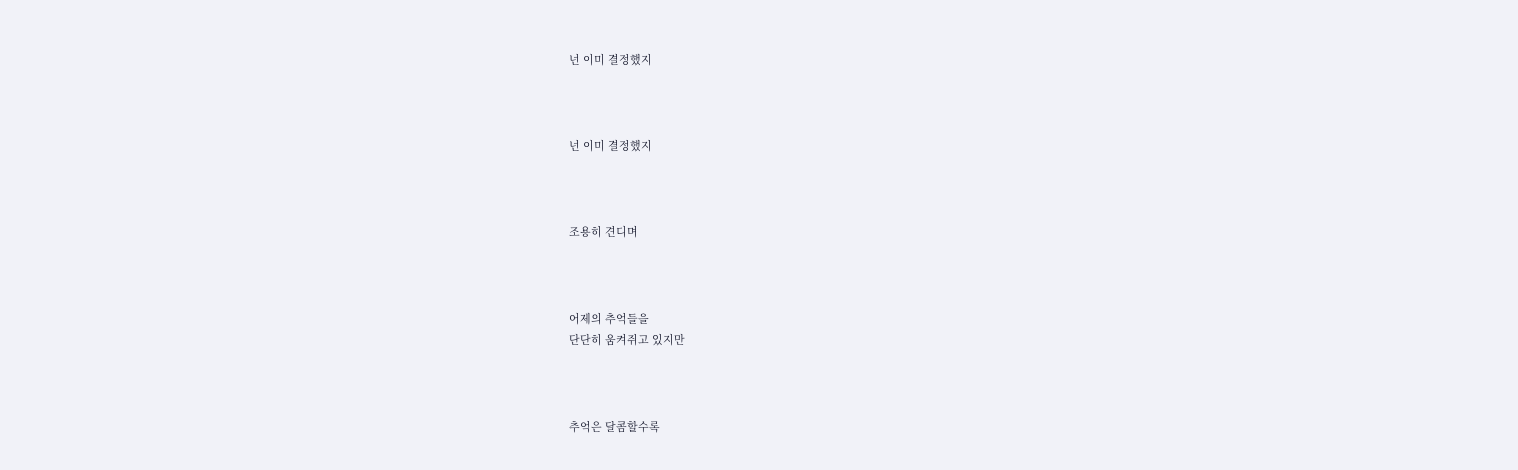넌 이미 결정했지



넌 이미 결정했지



조용히 견디며



어제의 추억들을
단단히 움켜쥐고 있지만



추억은 달콤할수록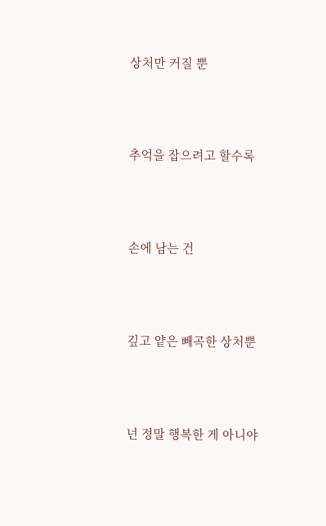상처만 커질 뿐



추억을 잡으려고 할수록



손에 남는 건



깊고 얕은 빼곡한 상처뿐



넌 정말 행복한 게 아니야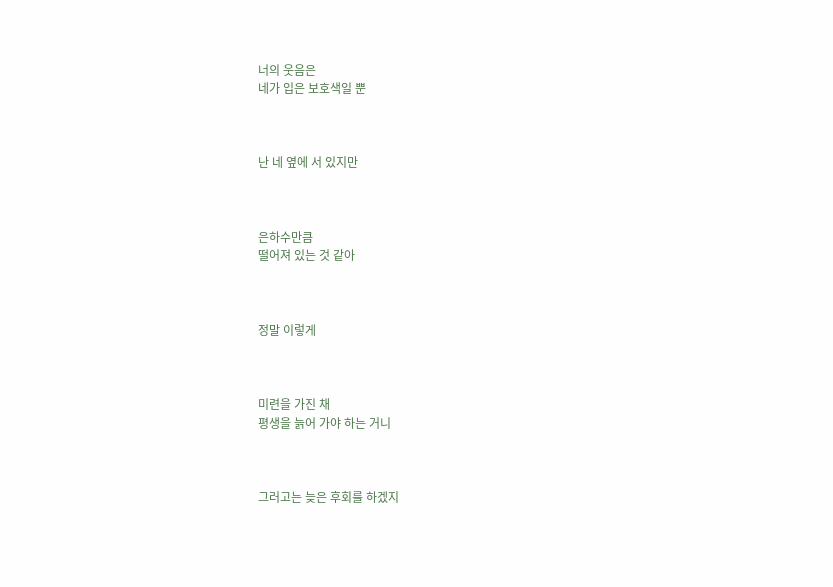너의 웃음은
네가 입은 보호색일 뿐



난 네 옆에 서 있지만



은하수만큼
떨어져 있는 것 같아



정말 이렇게



미련을 가진 채
평생을 늙어 가야 하는 거니



그러고는 늦은 후회를 하겠지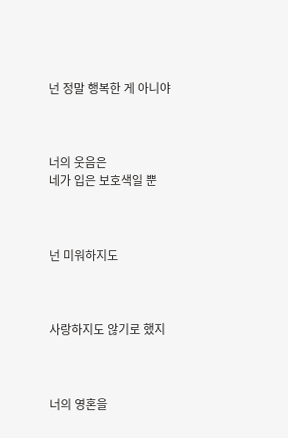넌 정말 행복한 게 아니야



너의 웃음은
네가 입은 보호색일 뿐



넌 미워하지도



사랑하지도 않기로 했지



너의 영혼을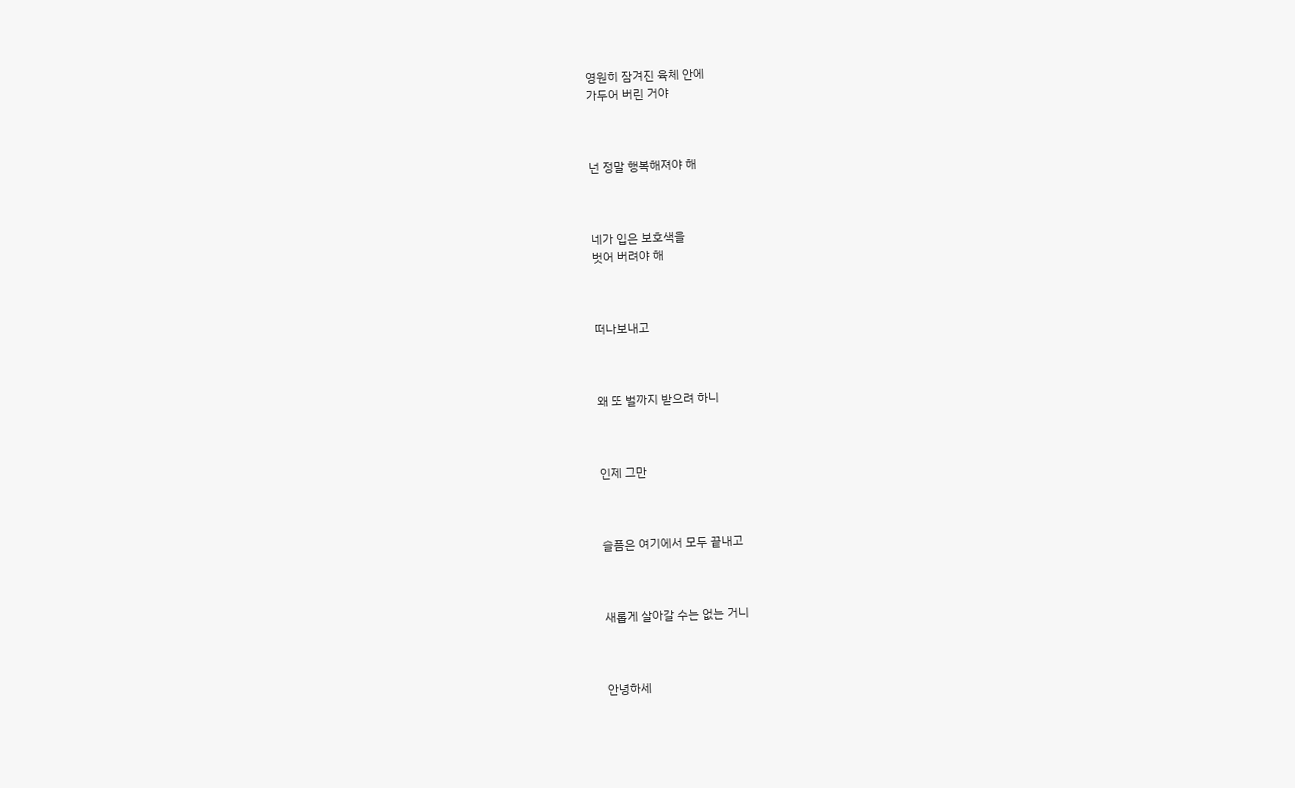영원히 잠겨진 육체 안에
가두어 버린 거야



넌 정말 행복해져야 해



네가 입은 보호색을
벗어 버려야 해



떠나보내고



왜 또 벌까지 받으려 하니



인제 그만



슬픔은 여기에서 모두 끝내고



새롭게 살아갈 수는 없는 거니



안녕하세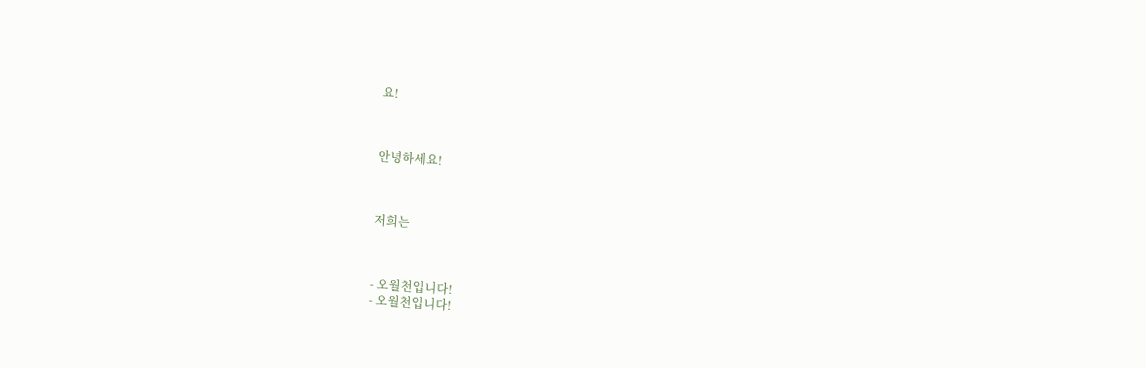요!



안녕하세요!



저희는



- 오월천입니다!
- 오월천입니다!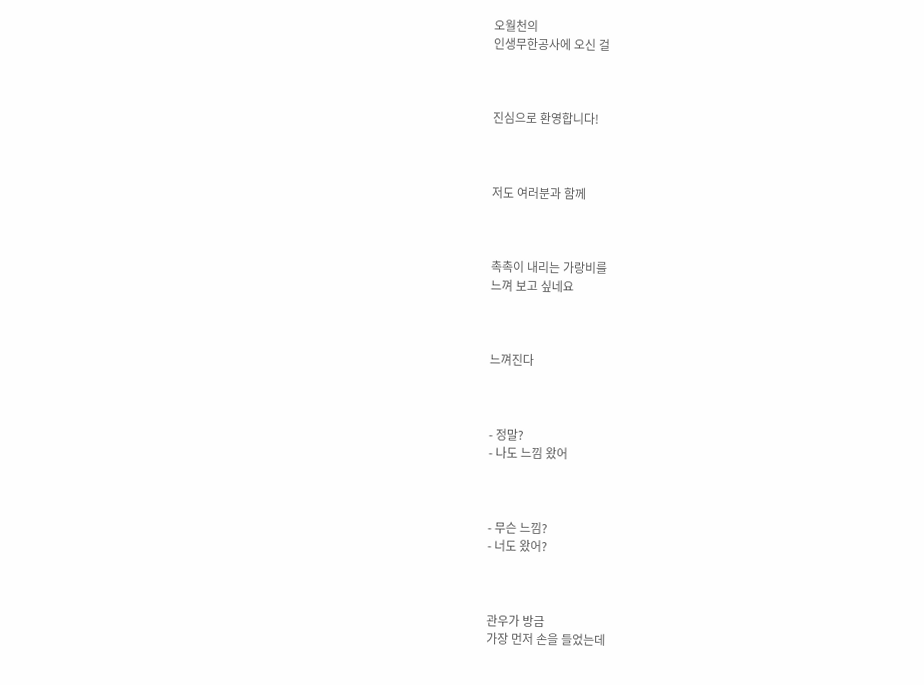오월천의
인생무한공사에 오신 걸



진심으로 환영합니다!



저도 여러분과 함께



촉촉이 내리는 가랑비를
느껴 보고 싶네요



느껴진다



- 정말?
- 나도 느낌 왔어



- 무슨 느낌?
- 너도 왔어?



관우가 방금
가장 먼저 손을 들었는데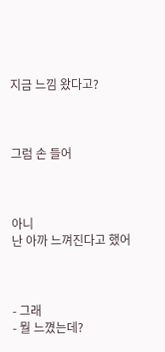지금 느낌 왔다고?



그럼 손 들어



아니
난 아까 느껴진다고 했어



- 그래
- 뭘 느꼈는데?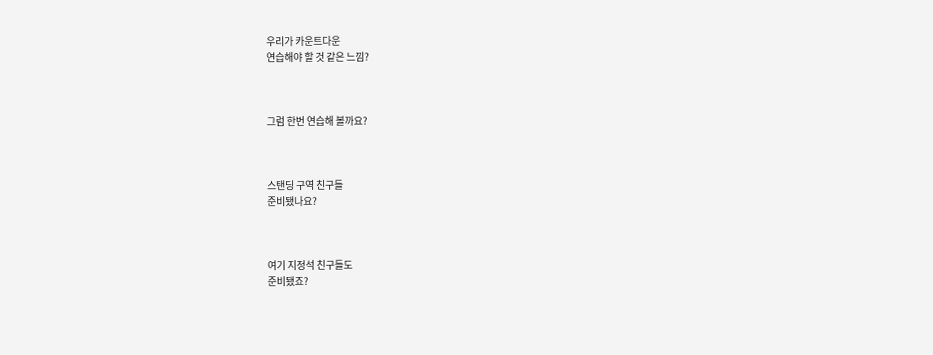우리가 카운트다운
연습해야 할 것 같은 느낌?



그럼 한번 연습해 볼까요?



스탠딩 구역 친구들
준비됐나요?



여기 지정석 친구들도
준비됐죠?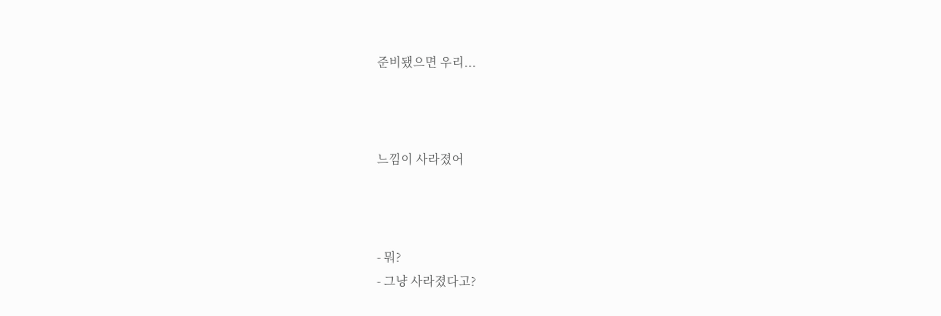준비됐으면 우리...



느낌이 사라졌어



- 뭐?
- 그냥 사라졌다고?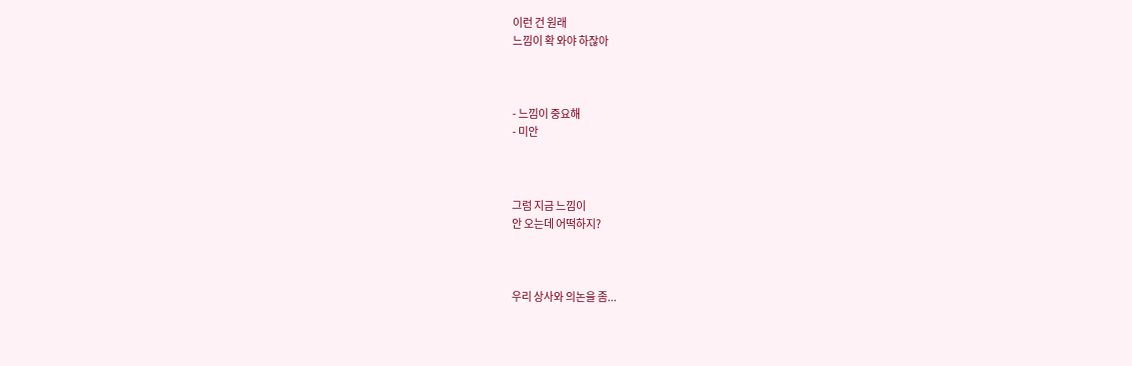이런 건 원래
느낌이 확 와야 하잖아



- 느낌이 중요해
- 미안



그럼 지금 느낌이
안 오는데 어떡하지?



우리 상사와 의논을 좀...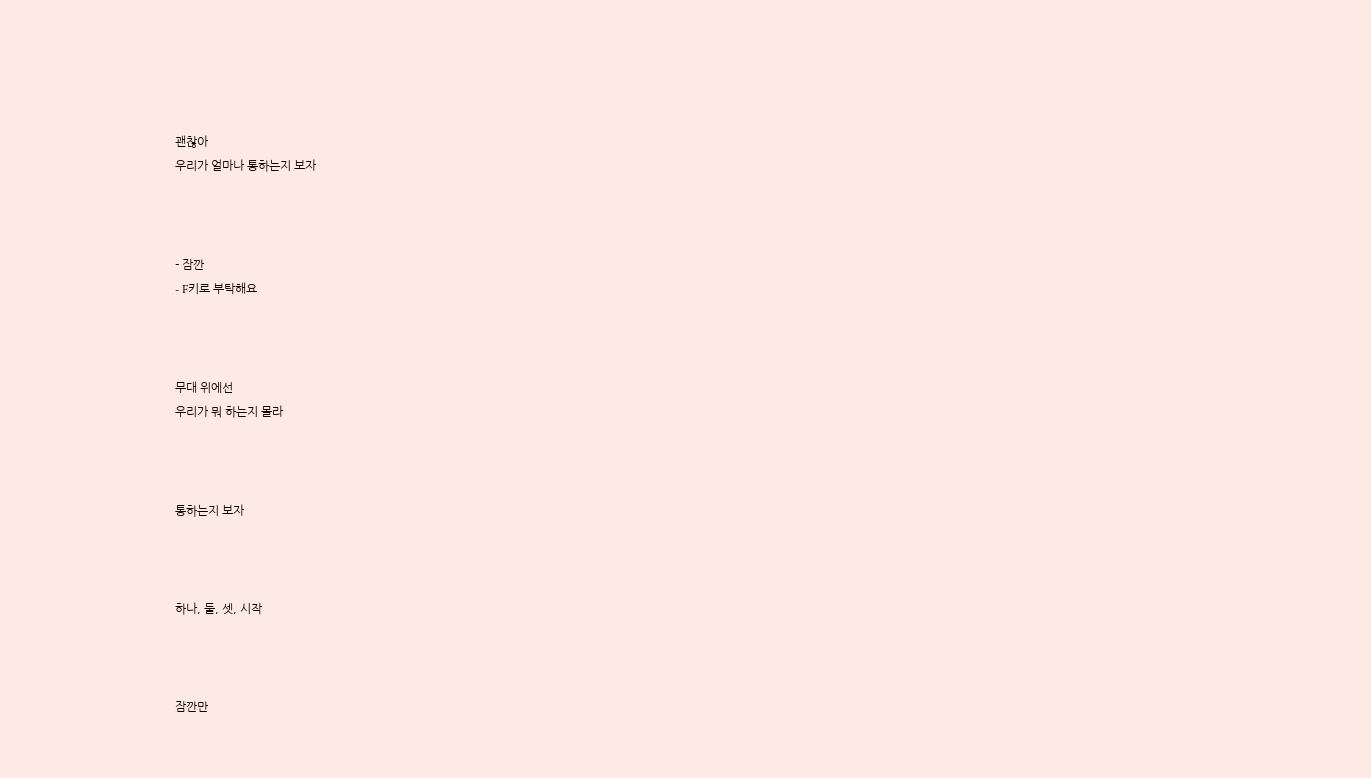괜찮아
우리가 얼마나 통하는지 보자



- 잠깐
- F키로 부탁해요



무대 위에선
우리가 뭐 하는지 몰라



통하는지 보자



하나, 둘, 셋, 시작



잠깐만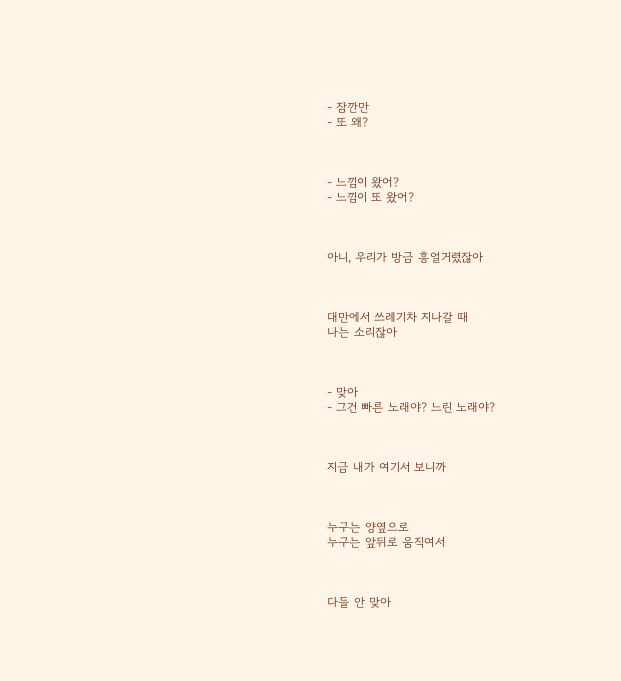- 잠깐만
- 또 왜?



- 느낌이 왔어?
- 느낌이 또 왔어?



아니, 우리가 방금 흥얼거렸잖아



대만에서 쓰레기차 지나갈 때
나는 소리잖아



- 맞아
- 그건 빠른 노래야? 느린 노래야?



지금 내가 여기서 보니까



누구는 양옆으로
누구는 앞뒤로 움직여서



다들 안 맞아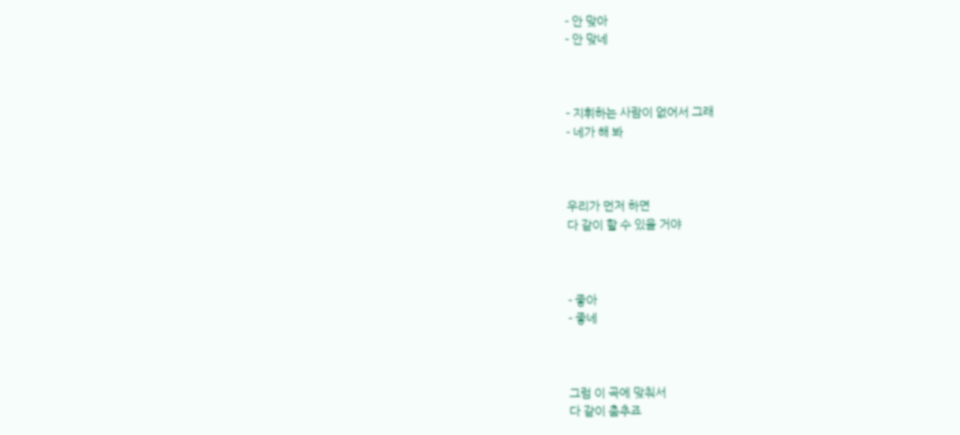- 안 맞아
- 안 맞네



- 지휘하는 사람이 없어서 그래
- 네가 해 봐



우리가 먼저 하면
다 같이 할 수 있을 거야



- 좋아
- 좋네



그럼 이 곡에 맞춰서
다 같이 춤추죠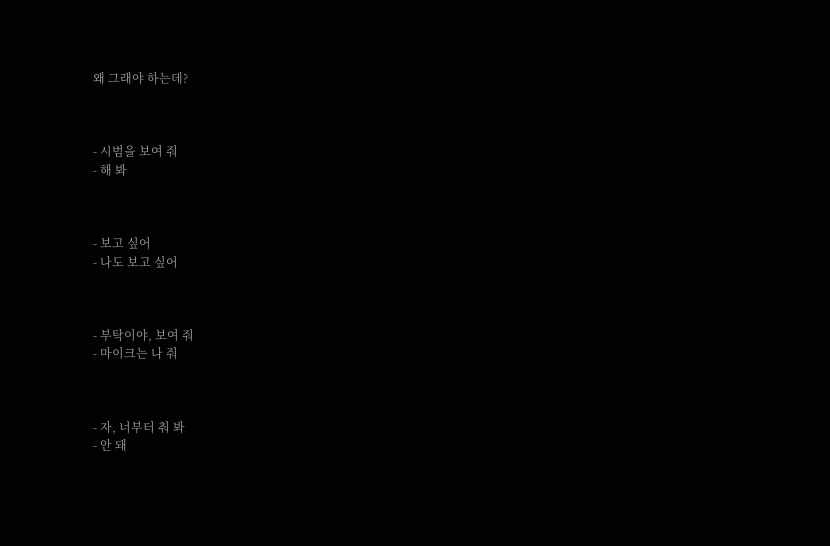왜 그래야 하는데?



- 시범을 보여 줘
- 해 봐



- 보고 싶어
- 나도 보고 싶어



- 부탁이야, 보여 줘
- 마이크는 나 줘



- 자, 너부터 춰 봐
- 안 돼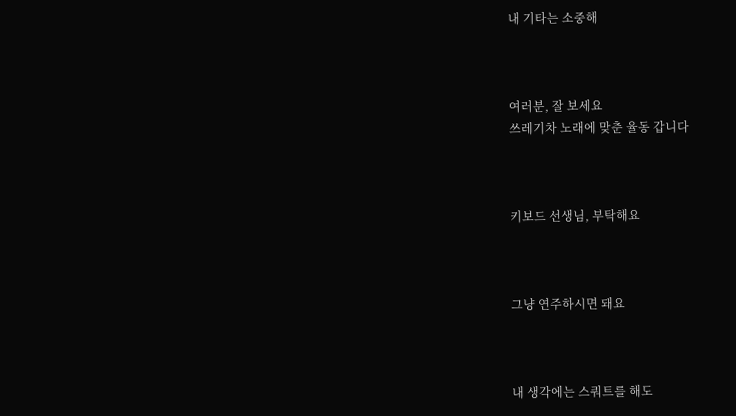내 기타는 소중해



여러분, 잘 보세요
쓰레기차 노래에 맞춘 율동 갑니다



키보드 선생님, 부탁해요



그냥 연주하시면 돼요



내 생각에는 스쿼트를 해도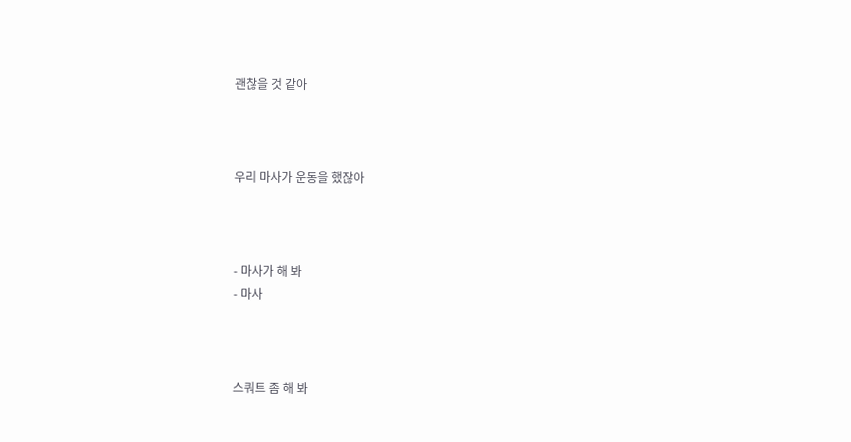괜찮을 것 같아



우리 마사가 운동을 했잖아



- 마사가 해 봐
- 마사



스쿼트 좀 해 봐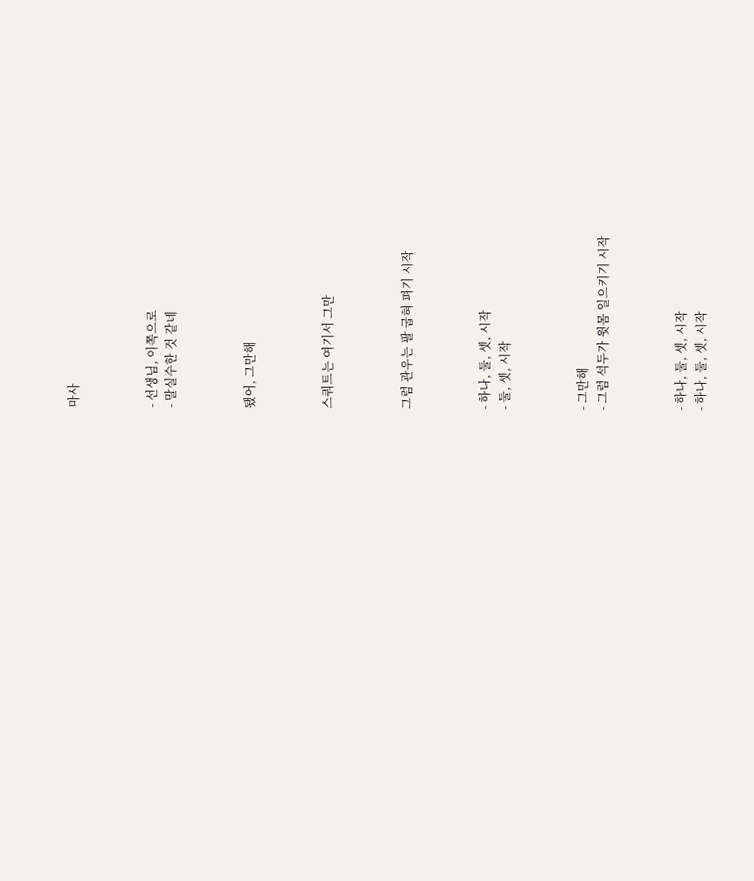마사



- 선생님, 이쪽으로
- 말실수한 것 같네



됐어, 그만해



스쿼트는 여기서 그만



그럼 관우는 팔 굽혀 펴기 시작



- 하나, 둘, 셋, 시작
- 둘, 셋, 시작



- 그만해
- 그럼 석두가 윗몸 일으키기 시작



- 하나, 둘, 셋, 시작
- 하나, 둘, 셋, 시작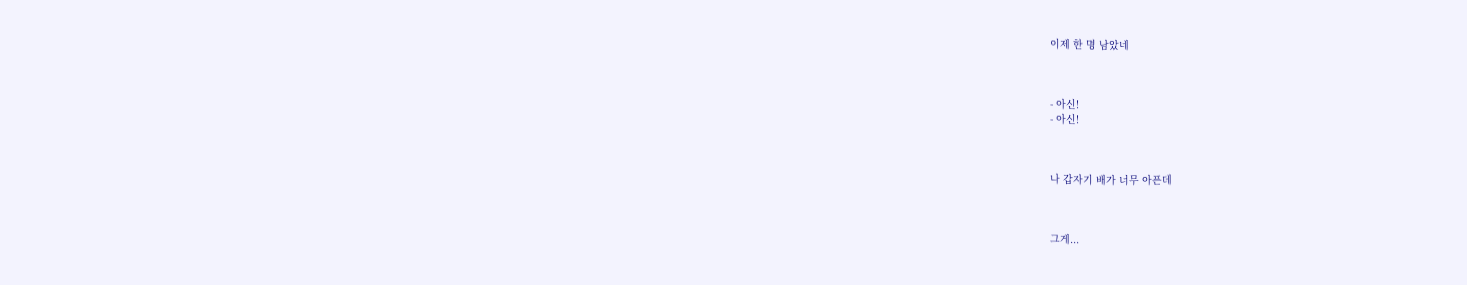이제 한 명 남았네



- 아신!
- 아신!



나 갑자기 배가 너무 아픈데



그게...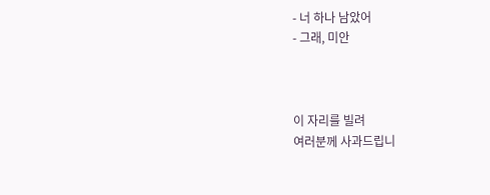- 너 하나 남았어
- 그래, 미안



이 자리를 빌려
여러분께 사과드립니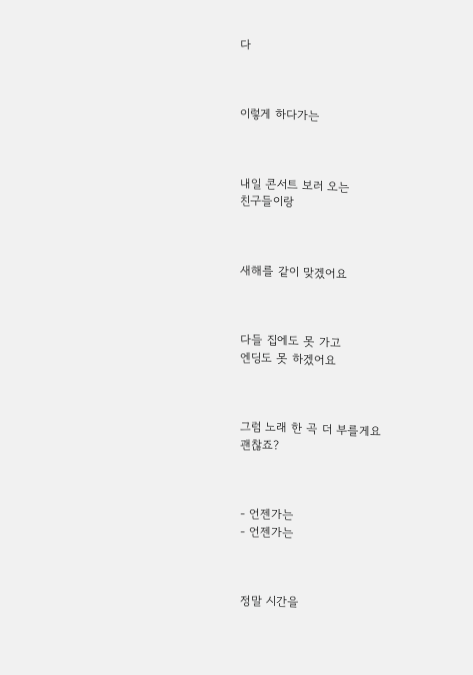다



이렇게 하다가는



내일 콘서트 보러 오는
친구들이랑



새해를 같이 맞겠어요



다들 집에도 못 가고
엔딩도 못 하겠어요



그럼 노래 한 곡 더 부를게요
괜찮죠?



- 언젠가는
- 언젠가는



정말 시간을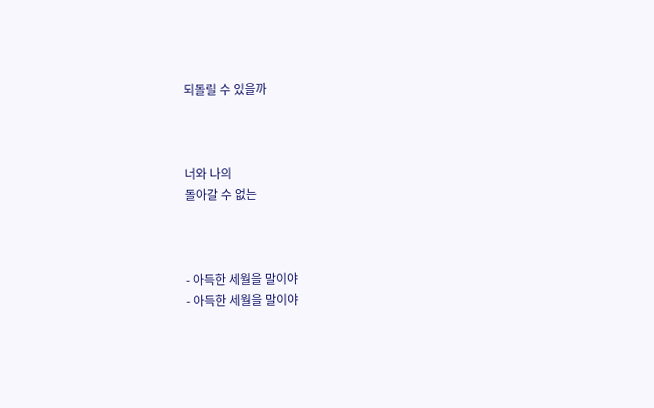되돌릴 수 있을까



너와 나의
돌아갈 수 없는



- 아득한 세월을 말이야
- 아득한 세월을 말이야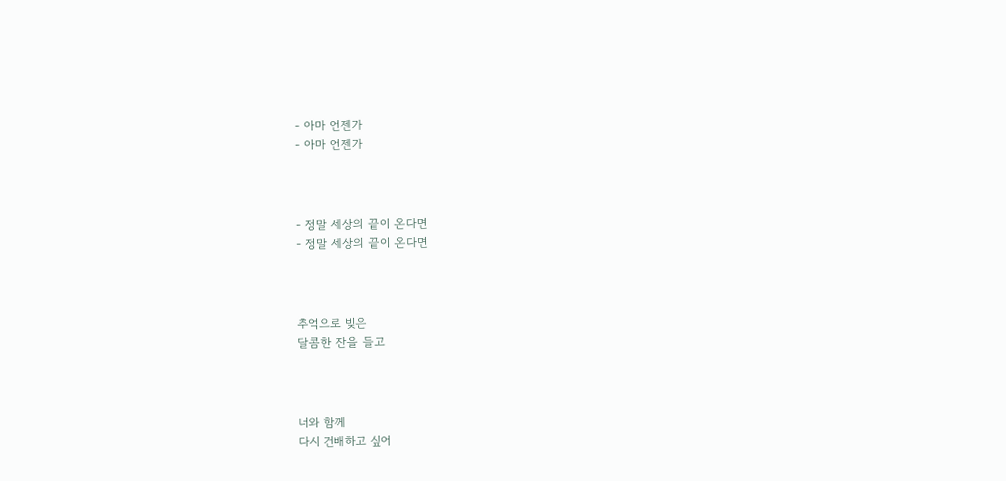- 아마 언젠가
- 아마 언젠가



- 정말 세상의 끝이 온다면
- 정말 세상의 끝이 온다면



추억으로 빚은
달콤한 잔을 들고



너와 함께
다시 건배하고 싶어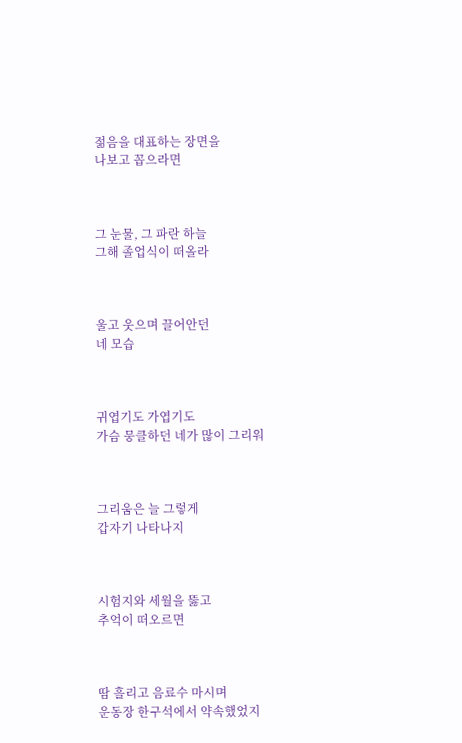젊음을 대표하는 장면을
나보고 꼽으라면



그 눈물, 그 파란 하늘
그해 졸업식이 떠올라



울고 웃으며 끌어안던
네 모습



귀엽기도 가엽기도
가슴 뭉클하던 네가 많이 그리워



그리움은 늘 그렇게
갑자기 나타나지



시험지와 세월을 뚫고
추억이 떠오르면



땀 흘리고 음료수 마시며
운동장 한구석에서 약속했었지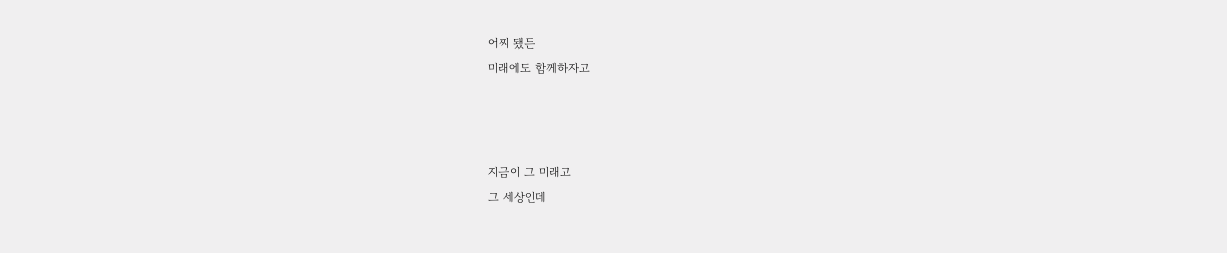어찌 됐든
미래에도 함께하자고



지금이 그 미래고
그 세상인데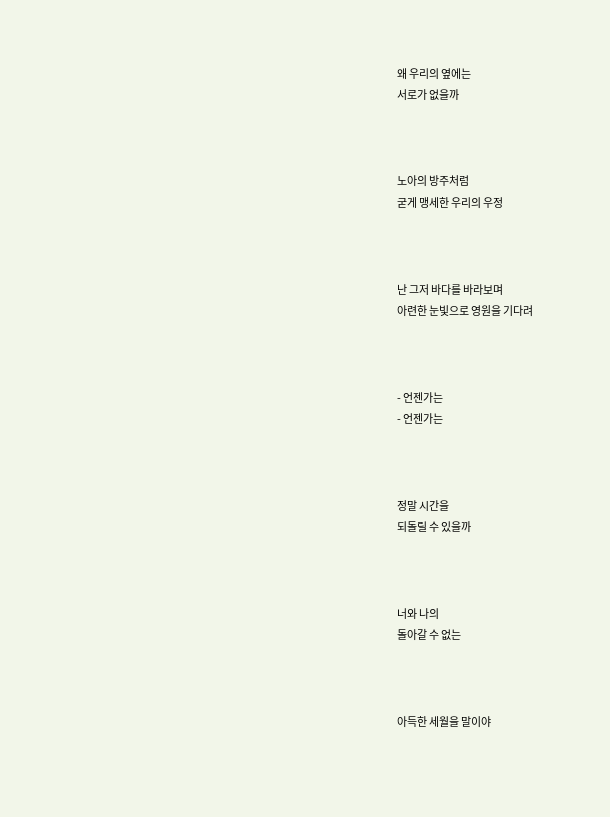왜 우리의 옆에는
서로가 없을까



노아의 방주처럼
굳게 맹세한 우리의 우정



난 그저 바다를 바라보며
아련한 눈빛으로 영원을 기다려



- 언젠가는
- 언젠가는



정말 시간을
되돌릴 수 있을까



너와 나의
돌아갈 수 없는



아득한 세월을 말이야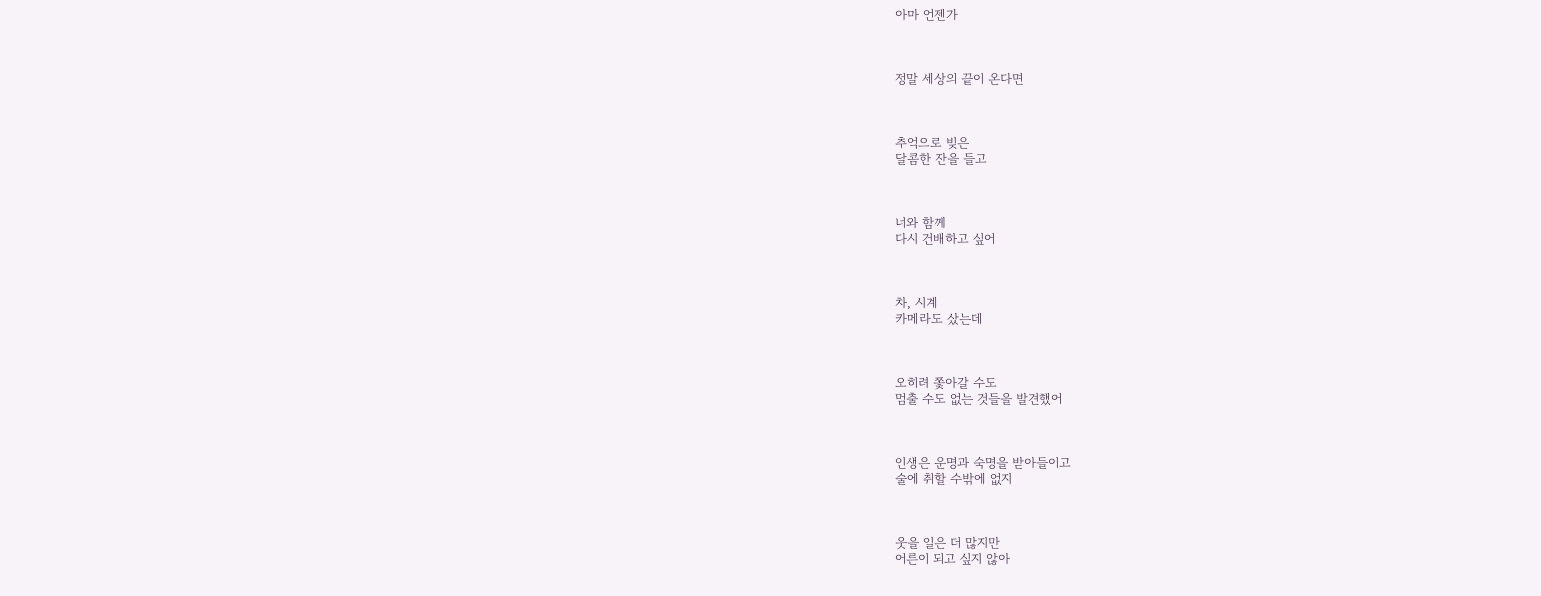아마 언젠가



정말 세상의 끝이 온다면



추억으로 빚은
달콤한 잔을 들고



너와 함께
다시 건배하고 싶어



차, 시계
카메라도 샀는데



오히려 쫓아갈 수도
멈출 수도 없는 것들을 발견했어



인생은 운명과 숙명을 받아들이고
술에 취할 수밖에 없지



웃을 일은 더 많지만
어른이 되고 싶지 않아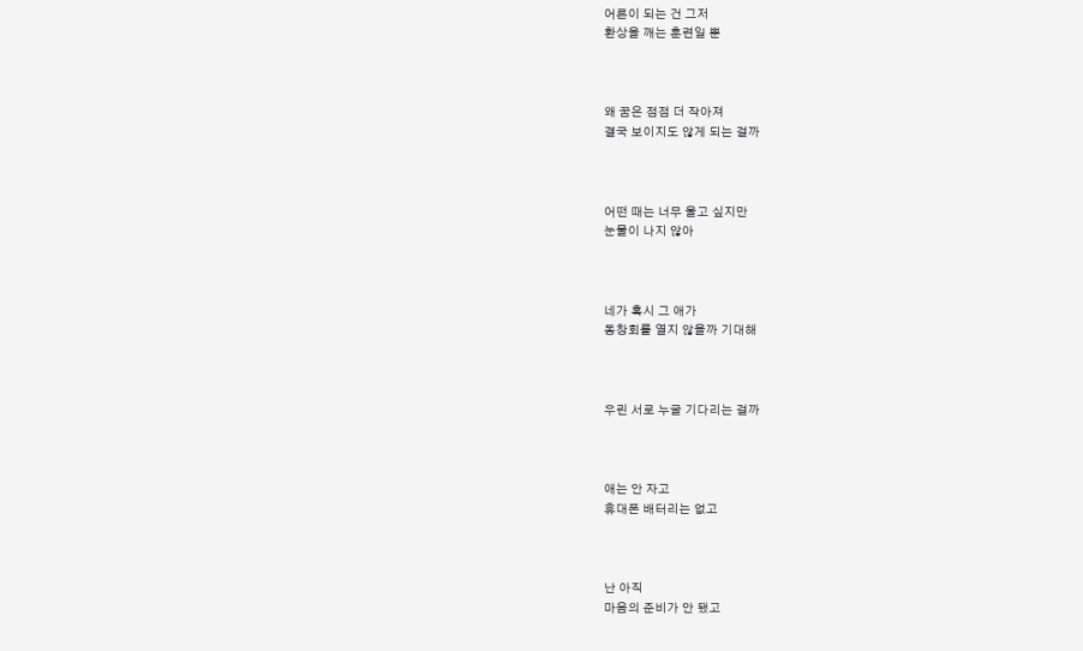어른이 되는 건 그저
환상을 깨는 훈련일 뿐



왜 꿈은 점점 더 작아져
결국 보이지도 않게 되는 걸까



어떤 때는 너무 울고 싶지만
눈물이 나지 않아



네가 혹시 그 애가
동창회를 열지 않을까 기대해



우린 서로 누굴 기다리는 걸까



애는 안 자고
휴대폰 배터리는 없고



난 아직
마음의 준비가 안 됐고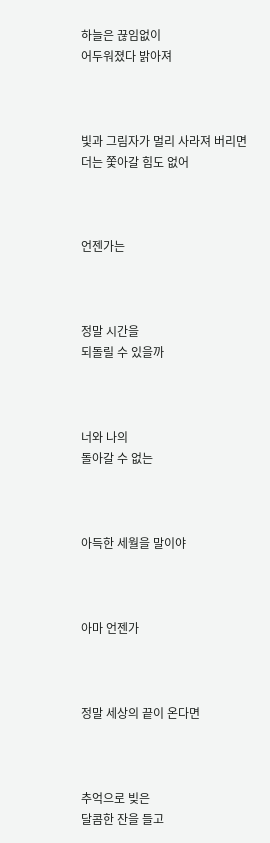하늘은 끊임없이
어두워졌다 밝아져



빛과 그림자가 멀리 사라져 버리면
더는 쫓아갈 힘도 없어



언젠가는



정말 시간을
되돌릴 수 있을까



너와 나의
돌아갈 수 없는



아득한 세월을 말이야



아마 언젠가



정말 세상의 끝이 온다면



추억으로 빚은
달콤한 잔을 들고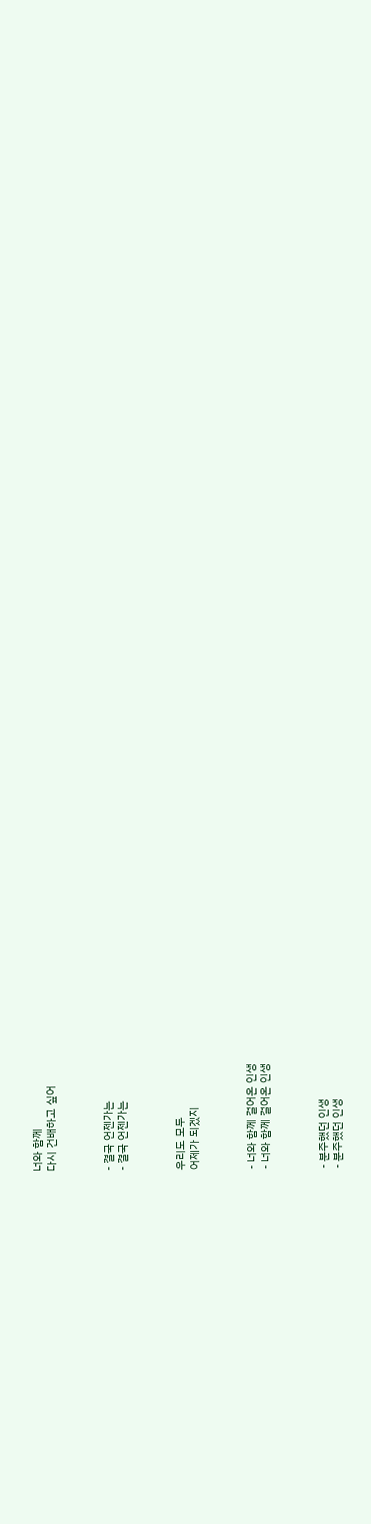너와 함께
다시 건배하고 싶어



- 결국 언젠가는
- 결국 언젠가는



우리도 모두
어제가 되겠지



- 너와 함께 걸어온 인생
- 너와 함께 걸어온 인생



- 분주했던 인생
- 분주했던 인생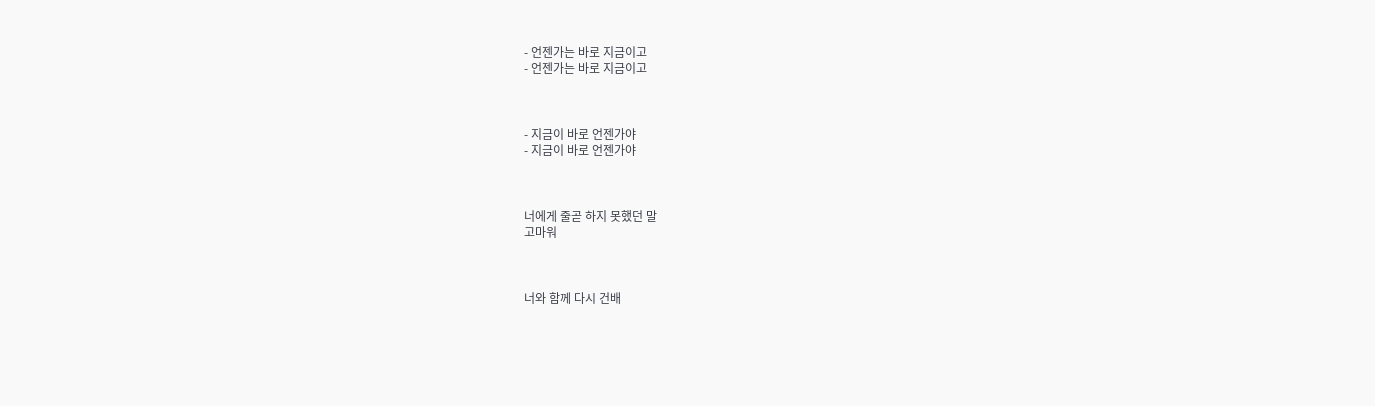- 언젠가는 바로 지금이고
- 언젠가는 바로 지금이고



- 지금이 바로 언젠가야
- 지금이 바로 언젠가야



너에게 줄곧 하지 못했던 말
고마워



너와 함께 다시 건배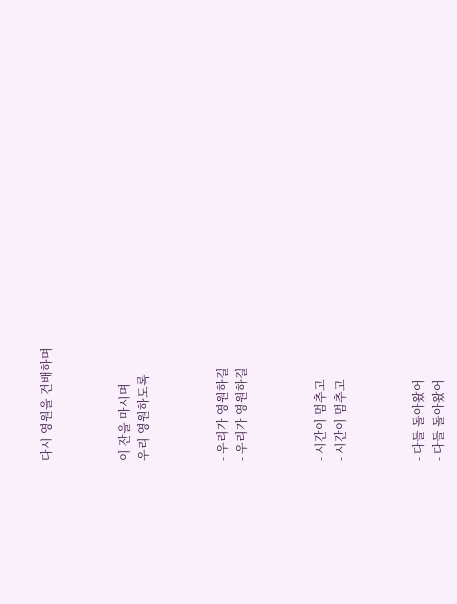다시 영원을 건배하며



이 잔을 마시며
우리 영원하도록



- 우리가 영원하길
- 우리가 영원하길



- 시간이 멈추고
- 시간이 멈추고



- 다들 돌아왔어
- 다들 돌아왔어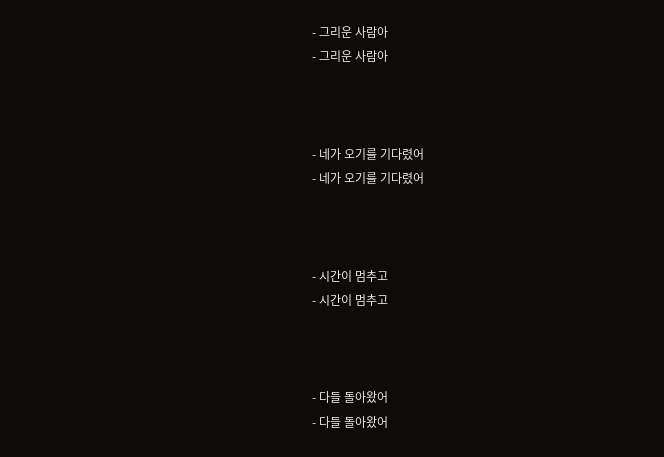- 그리운 사람아
- 그리운 사람아



- 네가 오기를 기다렸어
- 네가 오기를 기다렸어



- 시간이 멈추고
- 시간이 멈추고



- 다들 돌아왔어
- 다들 돌아왔어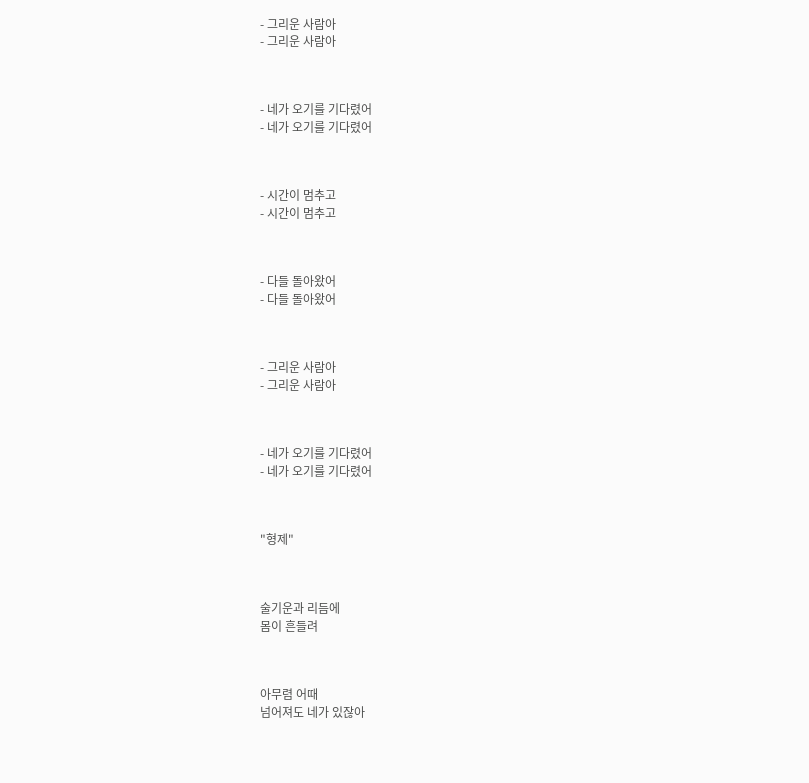- 그리운 사람아
- 그리운 사람아



- 네가 오기를 기다렸어
- 네가 오기를 기다렸어



- 시간이 멈추고
- 시간이 멈추고



- 다들 돌아왔어
- 다들 돌아왔어



- 그리운 사람아
- 그리운 사람아



- 네가 오기를 기다렸어
- 네가 오기를 기다렸어



"형제"



술기운과 리듬에
몸이 흔들려



아무렴 어때
넘어져도 네가 있잖아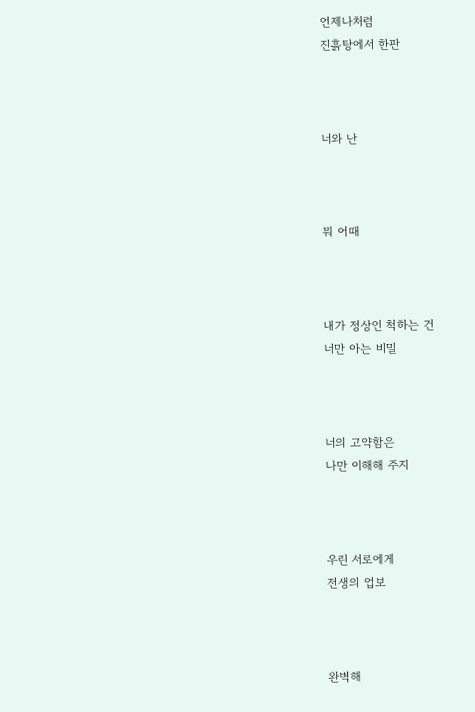언제나처럼
진흙탕에서 한판



너와 난



뭐 어때



내가 정상인 척하는 건
너만 아는 비밀



너의 고약함은
나만 이해해 주지



우린 서로에게
전생의 업보



완벽해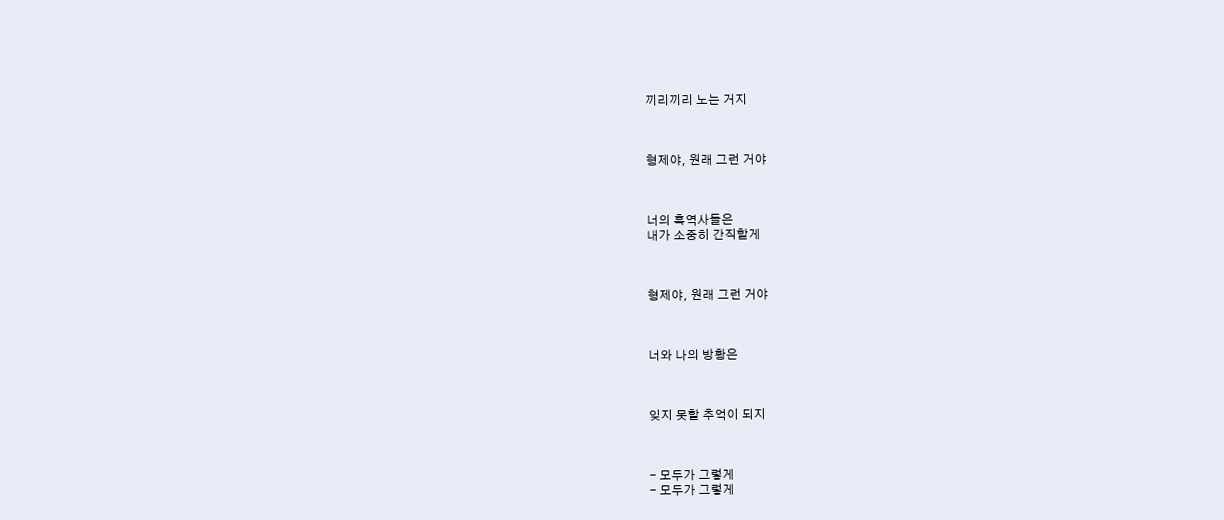끼리끼리 노는 거지



형제야, 원래 그런 거야



너의 흑역사들은
내가 소중히 간직할게



형제야, 원래 그런 거야



너와 나의 방황은



잊지 못할 추억이 되지



- 모두가 그렇게
- 모두가 그렇게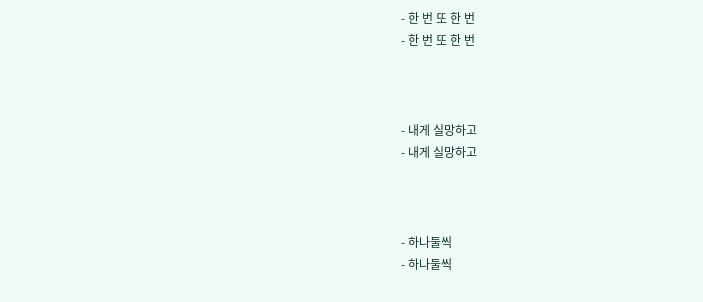- 한 번 또 한 번
- 한 번 또 한 번



- 내게 실망하고
- 내게 실망하고



- 하나둘씩
- 하나둘씩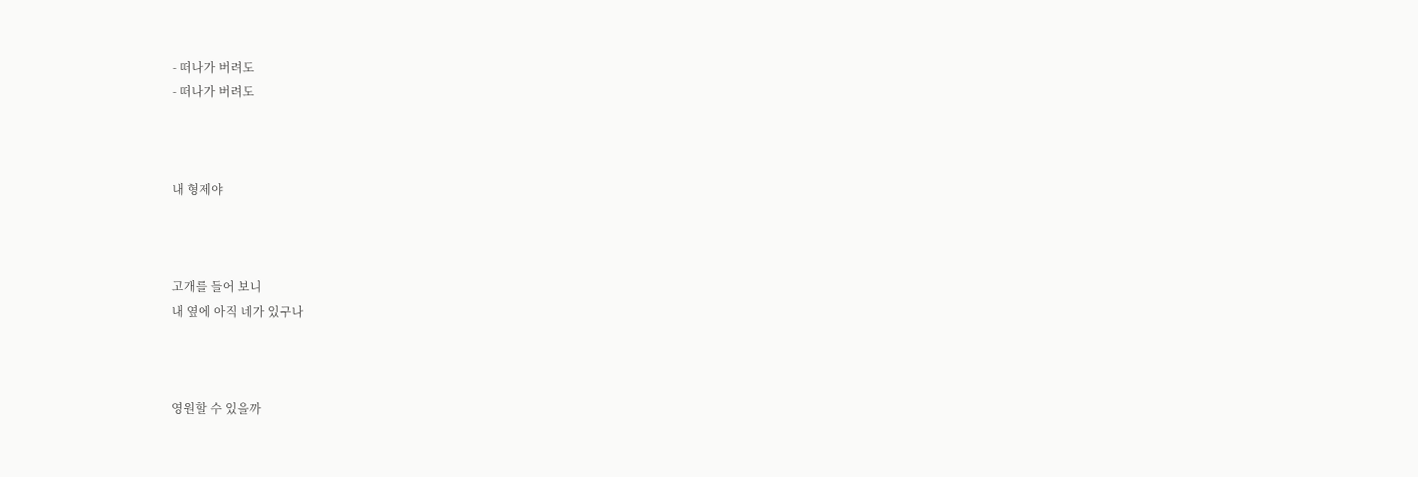- 떠나가 버려도
- 떠나가 버려도



내 형제야



고개를 들어 보니
내 옆에 아직 네가 있구나



영원할 수 있을까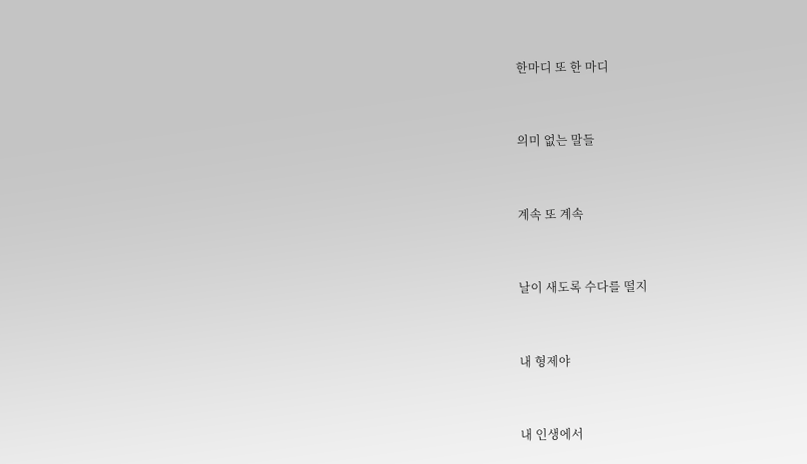한마디 또 한 마디



의미 없는 말들



계속 또 계속



날이 새도록 수다를 떨지



내 형제야



내 인생에서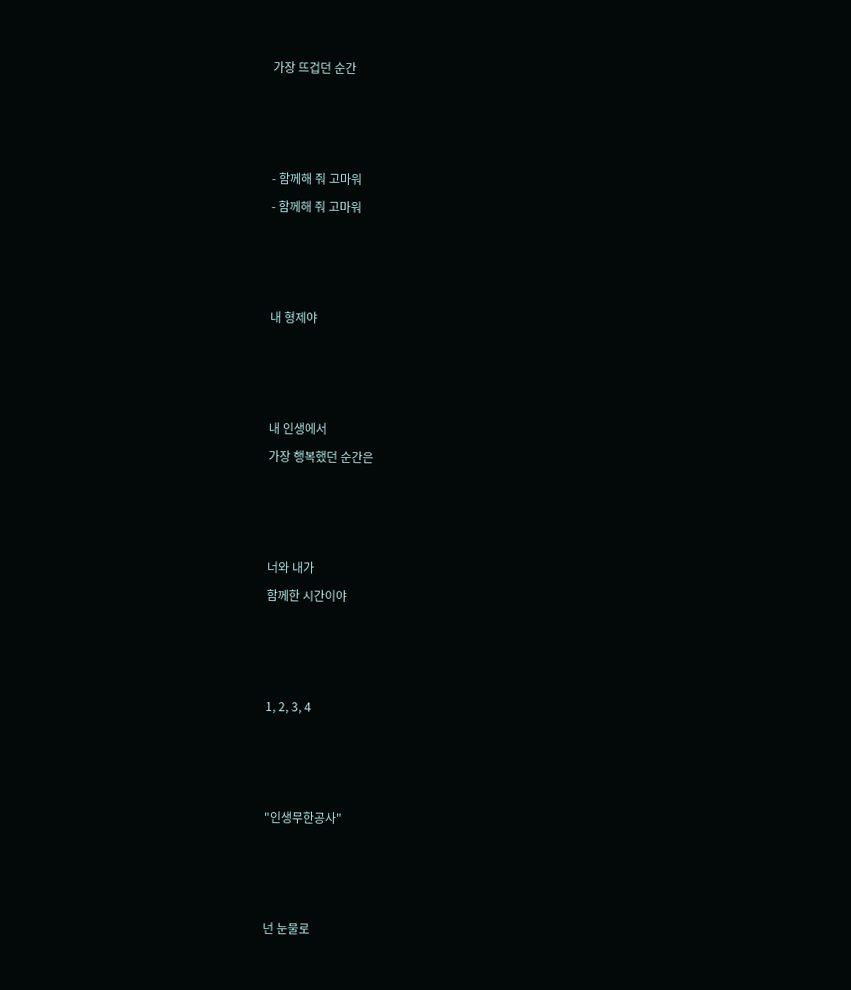가장 뜨겁던 순간



- 함께해 줘 고마워
- 함께해 줘 고마워



내 형제야



내 인생에서
가장 행복했던 순간은



너와 내가
함께한 시간이야



1, 2, 3, 4



"인생무한공사"



넌 눈물로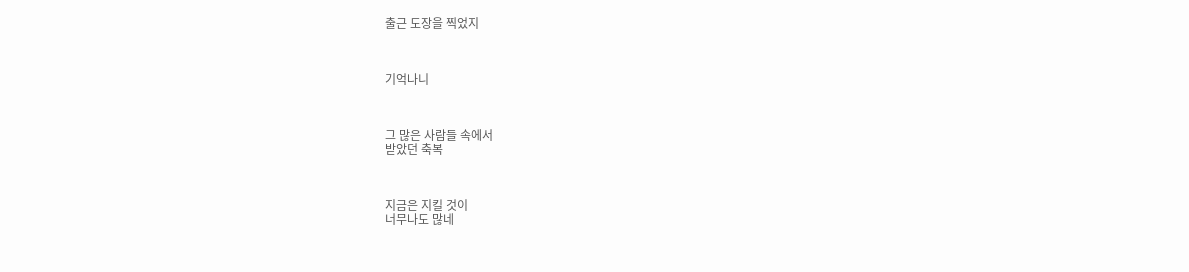출근 도장을 찍었지



기억나니



그 많은 사람들 속에서
받았던 축복



지금은 지킬 것이
너무나도 많네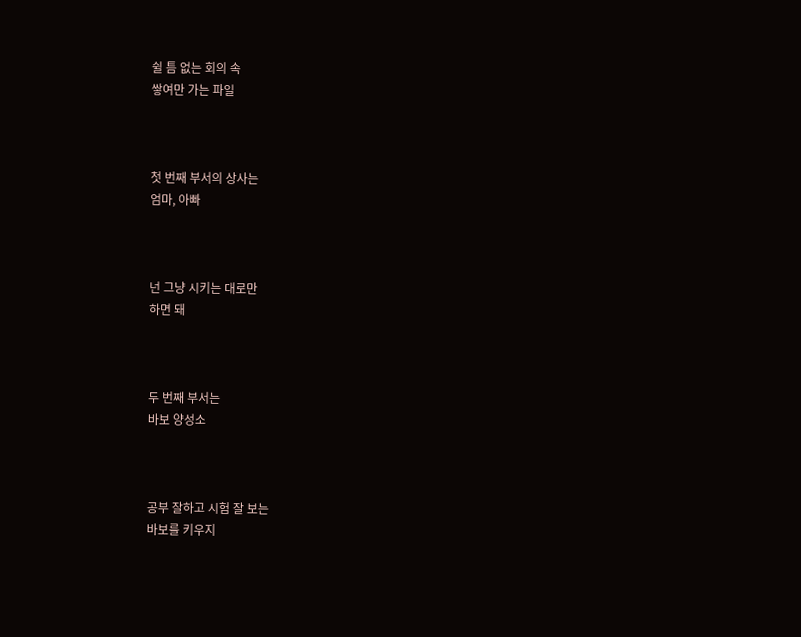쉴 틈 없는 회의 속
쌓여만 가는 파일



첫 번째 부서의 상사는
엄마, 아빠



넌 그냥 시키는 대로만
하면 돼



두 번째 부서는
바보 양성소



공부 잘하고 시험 잘 보는
바보를 키우지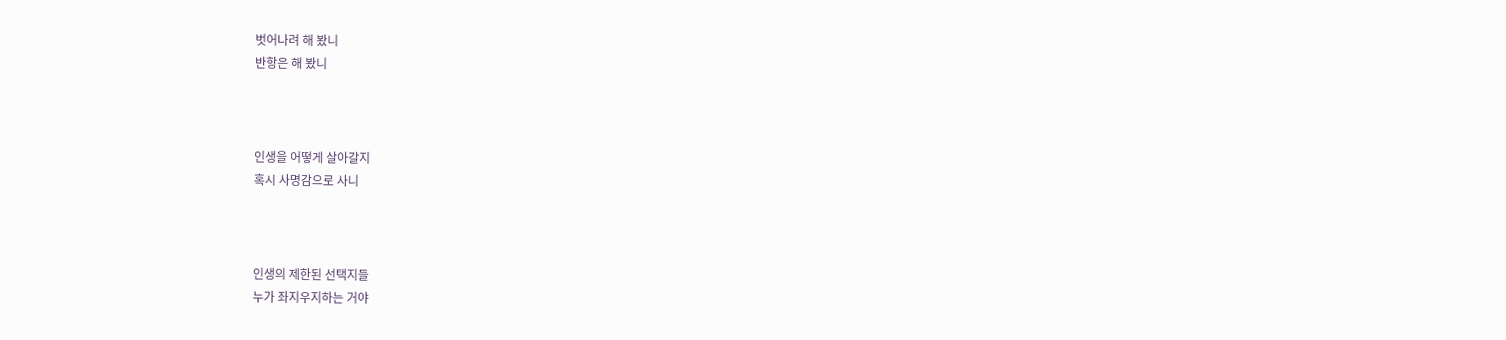벗어나려 해 봤니
반항은 해 봤니



인생을 어떻게 살아갈지
혹시 사명감으로 사니



인생의 제한된 선택지들
누가 좌지우지하는 거야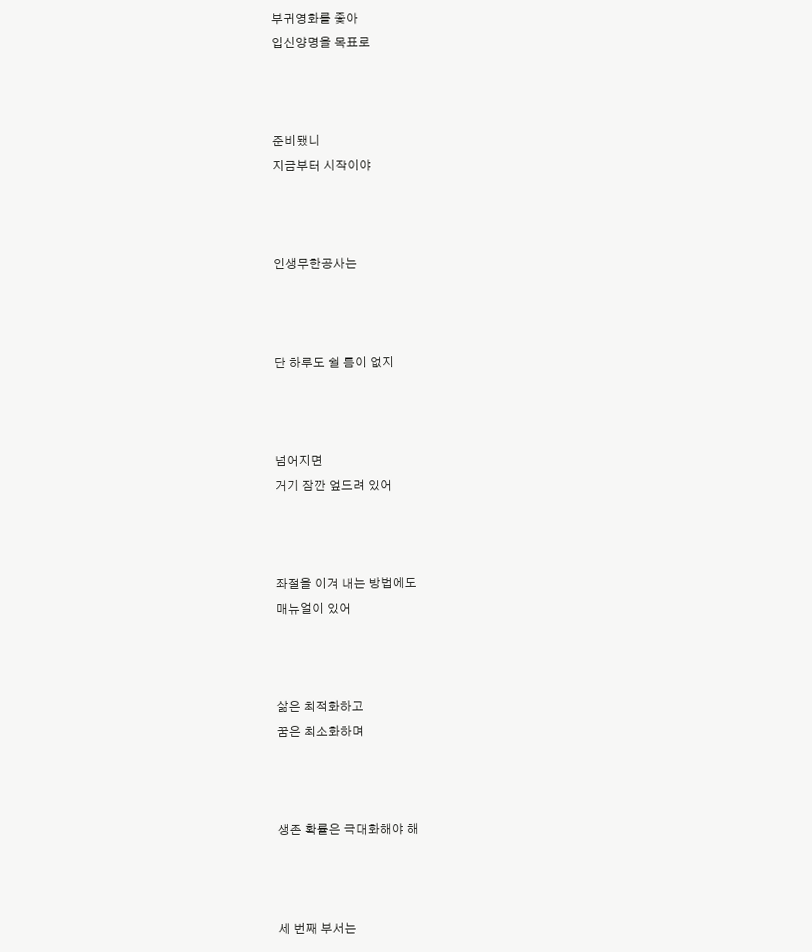부귀영화를 좇아
입신양명을 목표로



준비됐니
지금부터 시작이야



인생무한공사는



단 하루도 쉴 틈이 없지



넘어지면
거기 잠깐 엎드려 있어



좌절을 이겨 내는 방법에도
매뉴얼이 있어



삶은 최적화하고
꿈은 최소화하며



생존 확률은 극대화해야 해



세 번째 부서는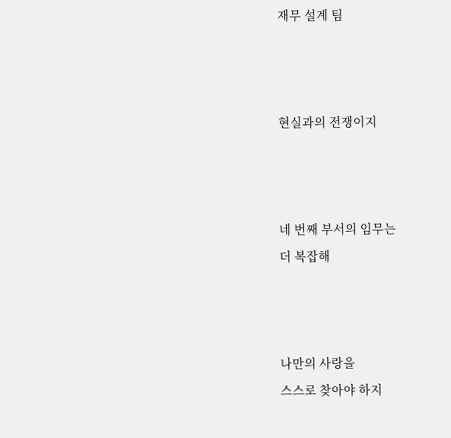재무 설계 팀



현실과의 전쟁이지



네 번째 부서의 임무는
더 복잡해



나만의 사랑을
스스로 찾아야 하지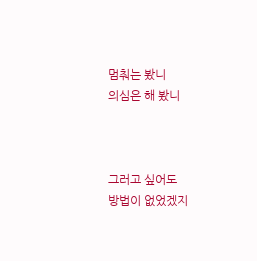멈춰는 봤니
의심은 해 봤니



그러고 싶어도
방법이 없었겠지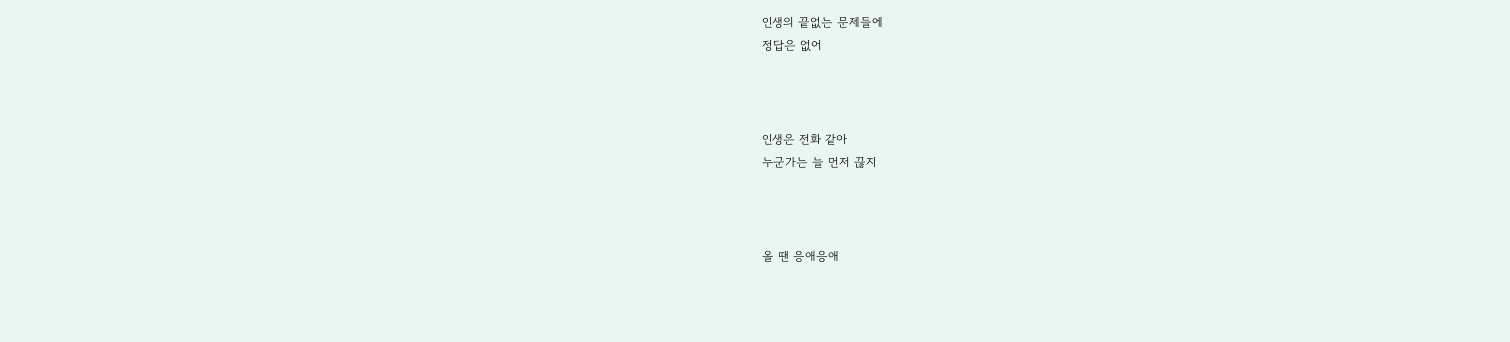인생의 끝없는 문제들에
정답은 없어



인생은 전화 같아
누군가는 늘 먼저 끊지



올 땐 응애응애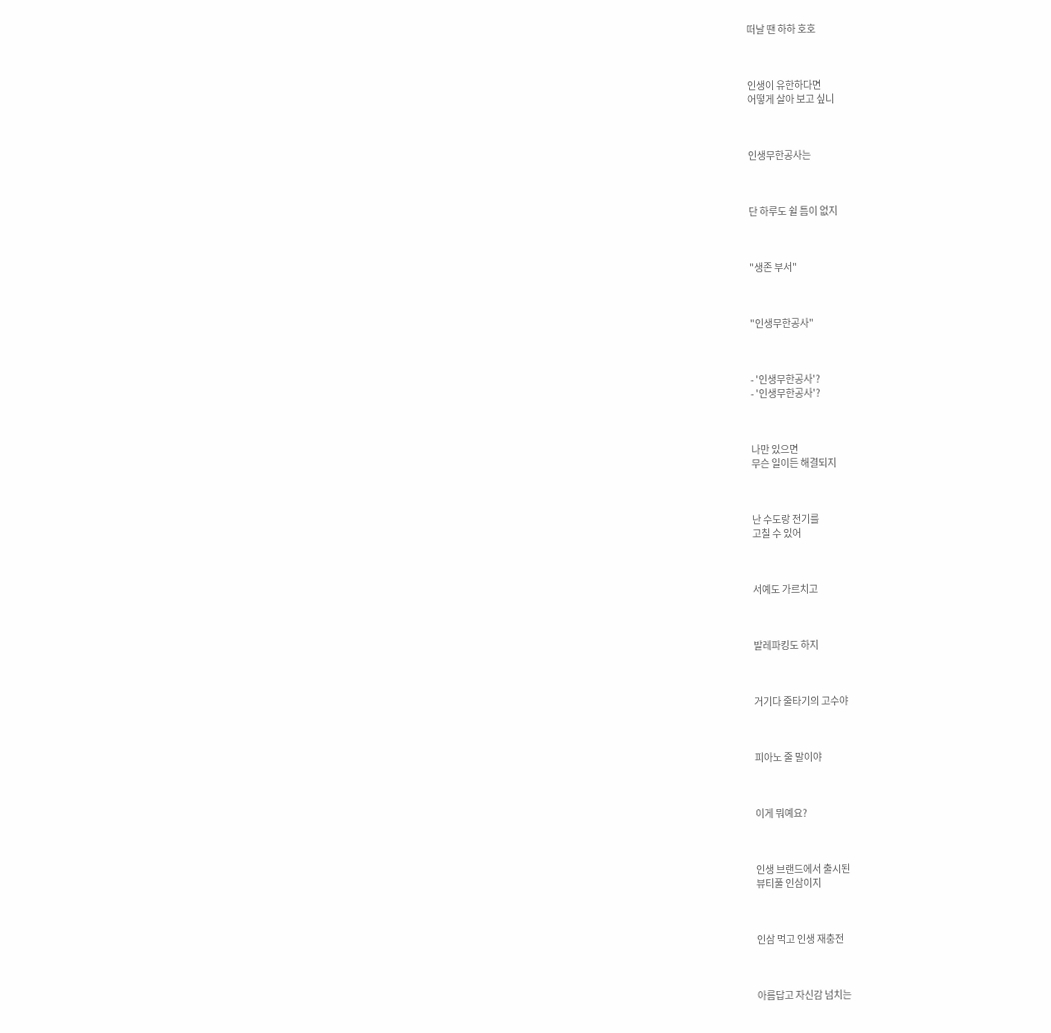떠날 땐 하하 호호



인생이 유한하다면
어떻게 살아 보고 싶니



인생무한공사는



단 하루도 쉴 틈이 없지



"생존 부서"



"인생무한공사"



- '인생무한공사'?
- '인생무한공사'?



나만 있으면
무슨 일이든 해결되지



난 수도랑 전기를
고칠 수 있어



서예도 가르치고



발레파킹도 하지



거기다 줄타기의 고수야



피아노 줄 말이야



이게 뭐예요?



인생 브랜드에서 출시된
뷰티풀 인삼이지



인삼 먹고 인생 재충전



아름답고 자신감 넘치는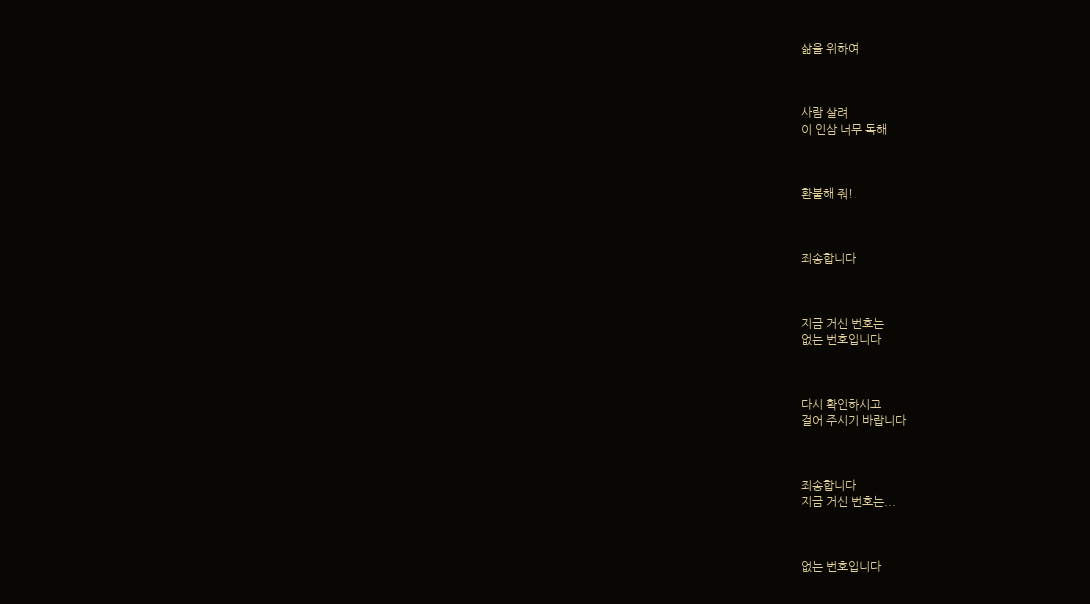삶을 위하여



사람 살려
이 인삼 너무 독해



환불해 줘!



죄송합니다



지금 거신 번호는
없는 번호입니다



다시 확인하시고
걸어 주시기 바랍니다



죄송합니다
지금 거신 번호는...



없는 번호입니다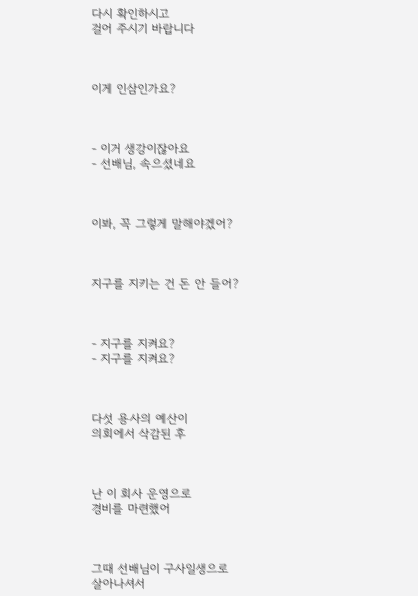다시 확인하시고
걸어 주시기 바랍니다



이게 인삼인가요?



- 이거 생강이잖아요
- 선배님, 속으셨네요



이봐, 꼭 그렇게 말해야겠어?



지구를 지키는 건 돈 안 들어?



- 지구를 지켜요?
- 지구를 지켜요?



다섯 용사의 예산이
의회에서 삭감된 후



난 이 회사 운영으로
경비를 마련했어



그때 선배님이 구사일생으로
살아나셔서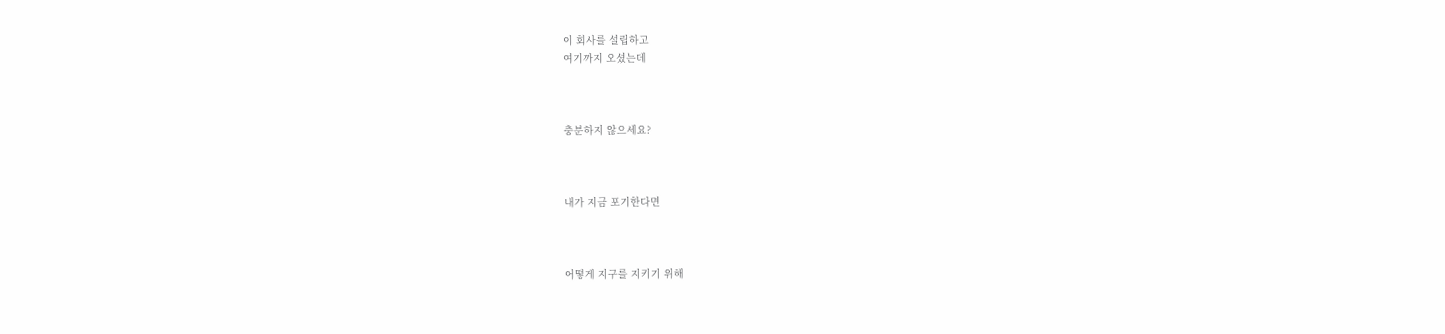이 회사를 설립하고
여기까지 오셨는데



충분하지 않으세요?



내가 지금 포기한다면



어떻게 지구를 지키기 위해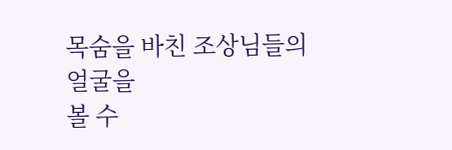목숨을 바친 조상님들의 얼굴을
볼 수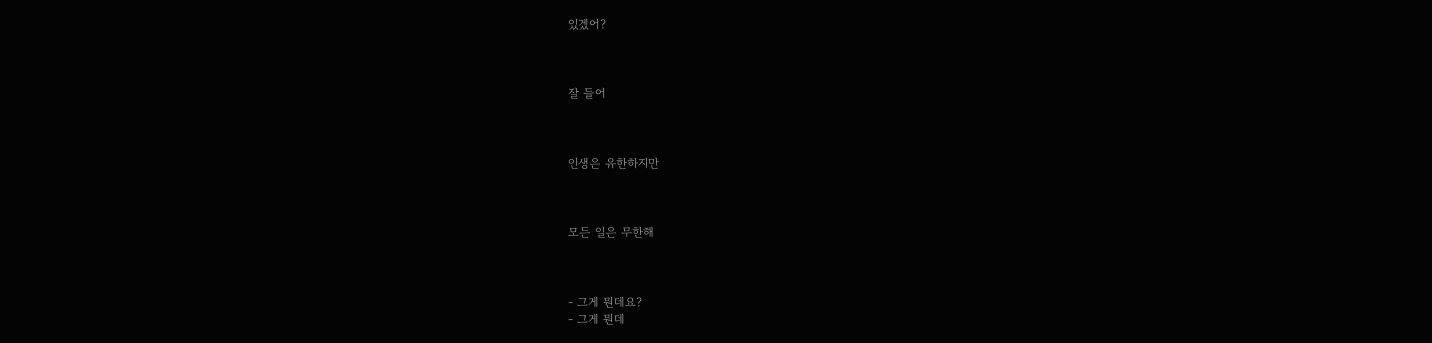있겠어?



잘 들어



인생은 유한하지만



모든 일은 무한해



- 그게 뭔데요?
- 그게 뭔데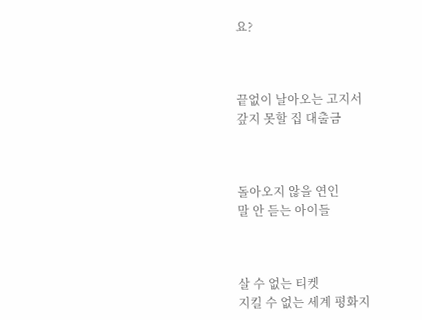요?



끝없이 날아오는 고지서
갚지 못할 집 대출금



돌아오지 않을 연인
말 안 듣는 아이들



살 수 없는 티켓
지킬 수 없는 세계 평화지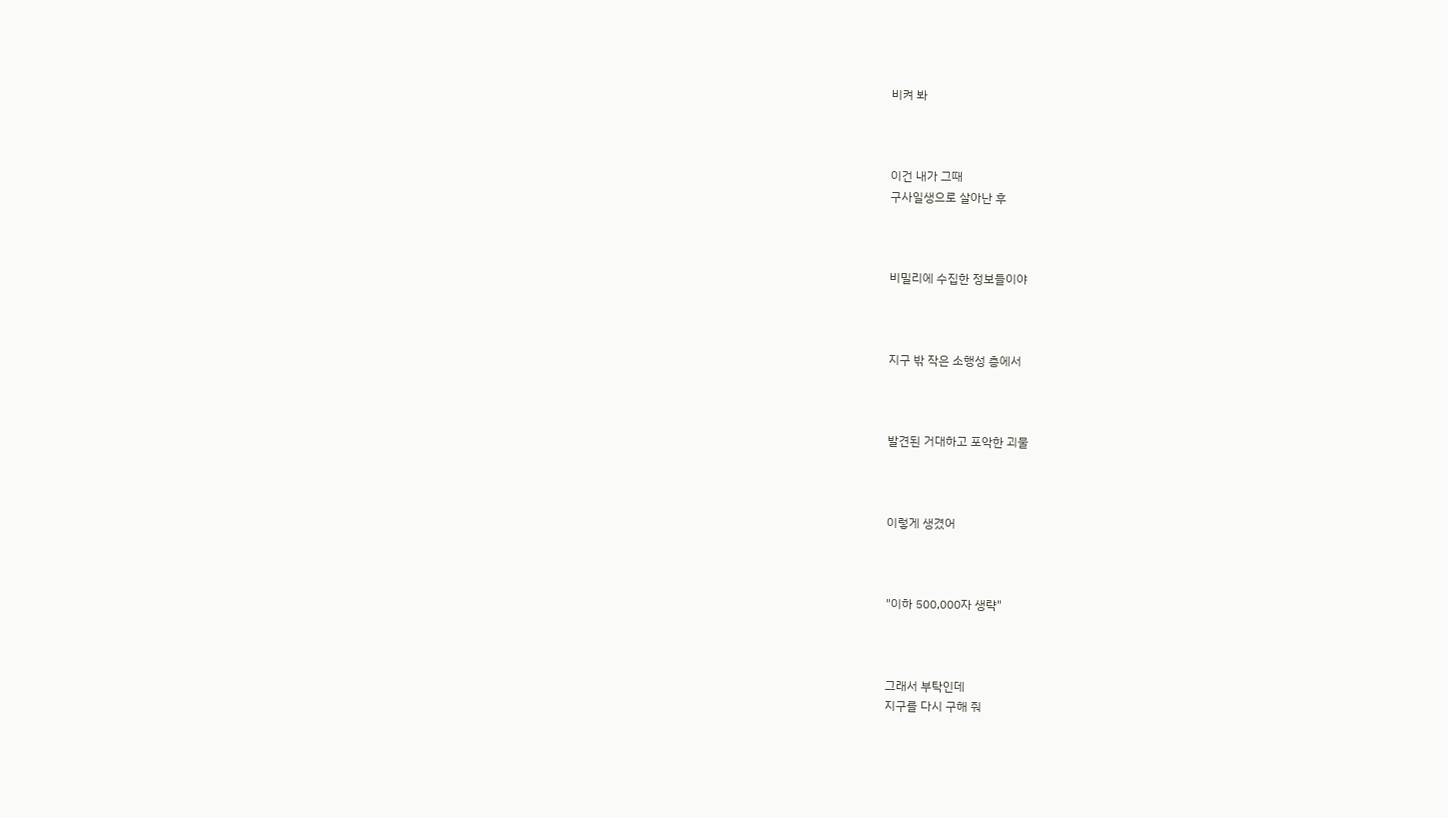비켜 봐



이건 내가 그때
구사일생으로 살아난 후



비밀리에 수집한 정보들이야



지구 밖 작은 소행성 층에서



발견된 거대하고 포악한 괴물



이렇게 생겼어



"이하 500,000자 생략"



그래서 부탁인데
지구를 다시 구해 줘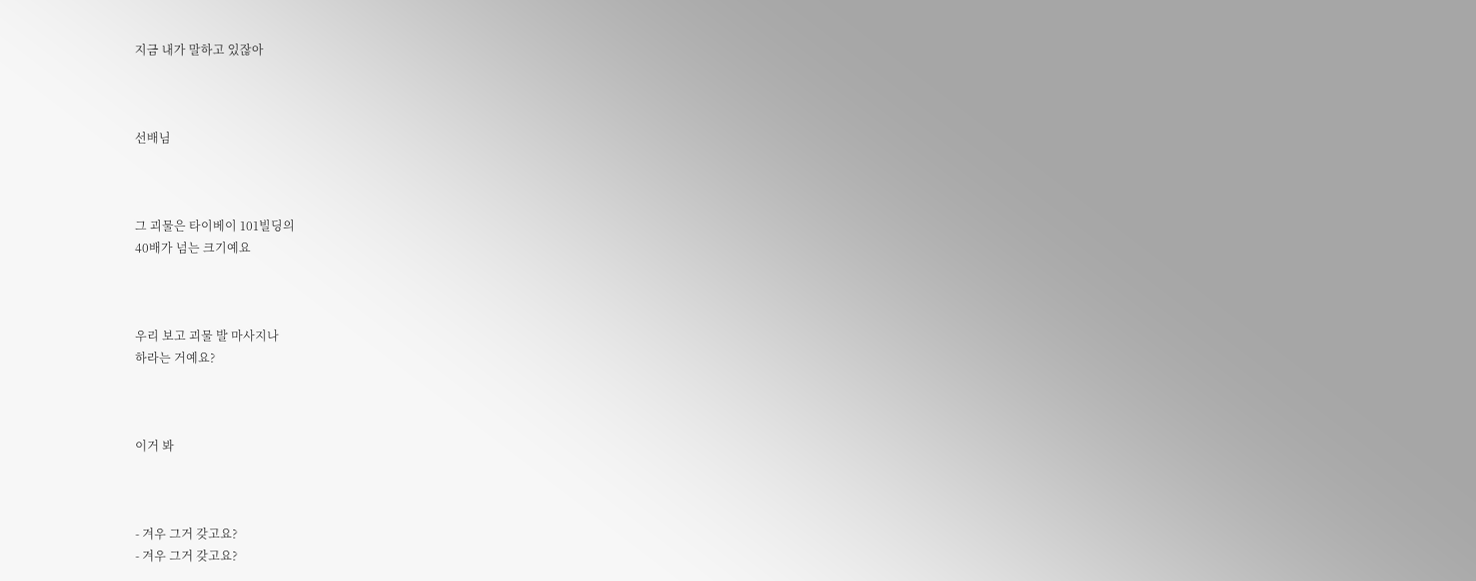지금 내가 말하고 있잖아



선배님



그 괴물은 타이베이 101빌딩의
40배가 넘는 크기예요



우리 보고 괴물 발 마사지나
하라는 거예요?



이거 봐



- 겨우 그거 갖고요?
- 겨우 그거 갖고요?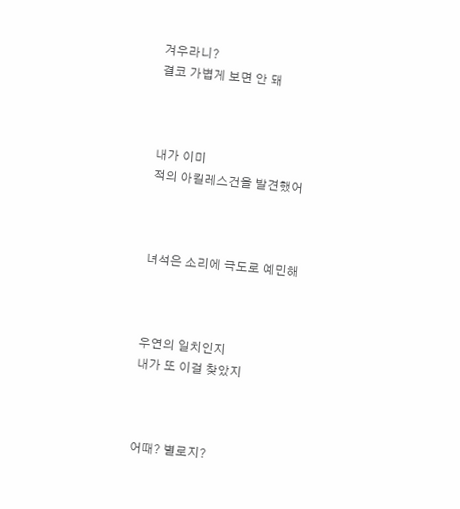겨우라니?
결코 가볍게 보면 안 돼



내가 이미
적의 아킬레스건을 발견했어



녀석은 소리에 극도로 예민해



우연의 일치인지
내가 또 이걸 찾았지



어때? 별로지?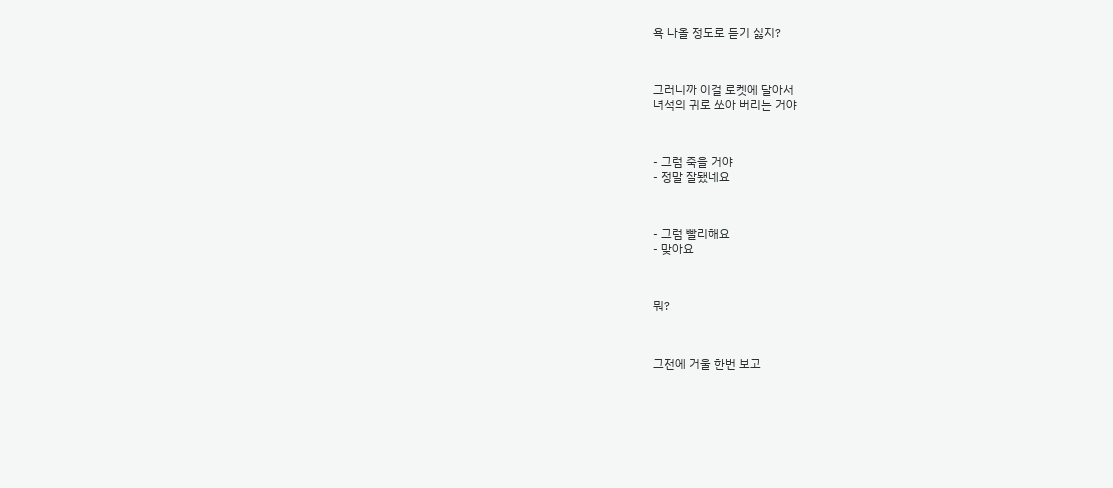욕 나올 정도로 듣기 싫지?



그러니까 이걸 로켓에 달아서
녀석의 귀로 쏘아 버리는 거야



- 그럼 죽을 거야
- 정말 잘됐네요



- 그럼 빨리해요
- 맞아요



뭐?



그전에 거울 한번 보고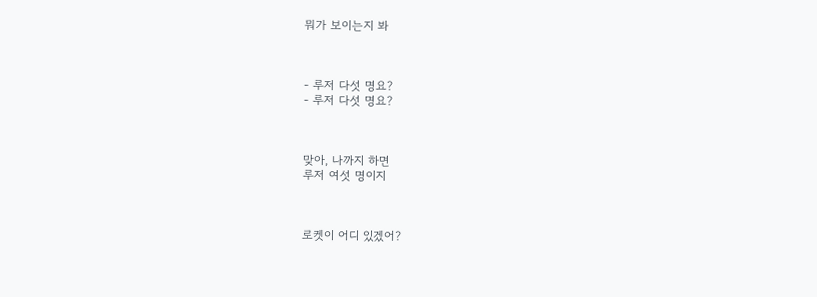뭐가 보이는지 봐



- 루저 다섯 명요?
- 루저 다섯 명요?



맞아, 나까지 하면
루저 여섯 명이지



로켓이 어디 있겠어?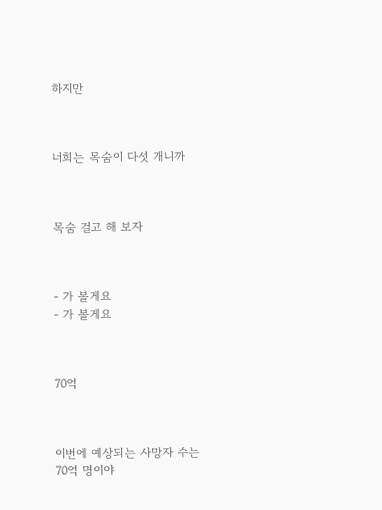하지만



너희는 목숨이 다섯 개니까



목숨 걸고 해 보자



- 가 볼게요
- 가 볼게요



70억



이번에 예상되는 사망자 수는
70억 명이야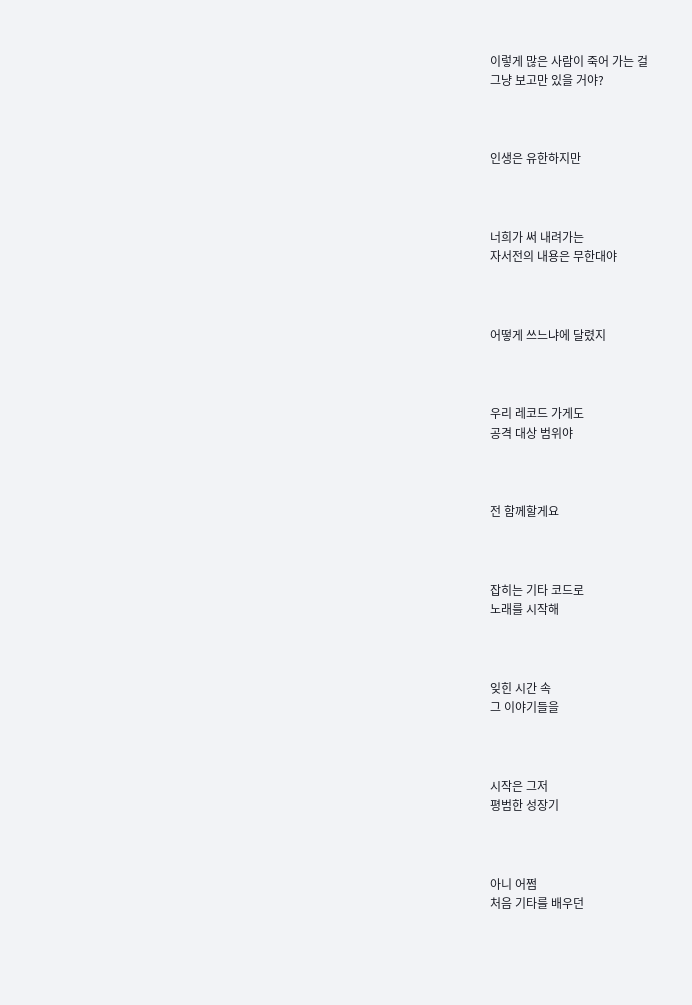이렇게 많은 사람이 죽어 가는 걸
그냥 보고만 있을 거야?



인생은 유한하지만



너희가 써 내려가는
자서전의 내용은 무한대야



어떻게 쓰느냐에 달렸지



우리 레코드 가게도
공격 대상 범위야



전 함께할게요



잡히는 기타 코드로
노래를 시작해



잊힌 시간 속
그 이야기들을



시작은 그저
평범한 성장기



아니 어쩜
처음 기타를 배우던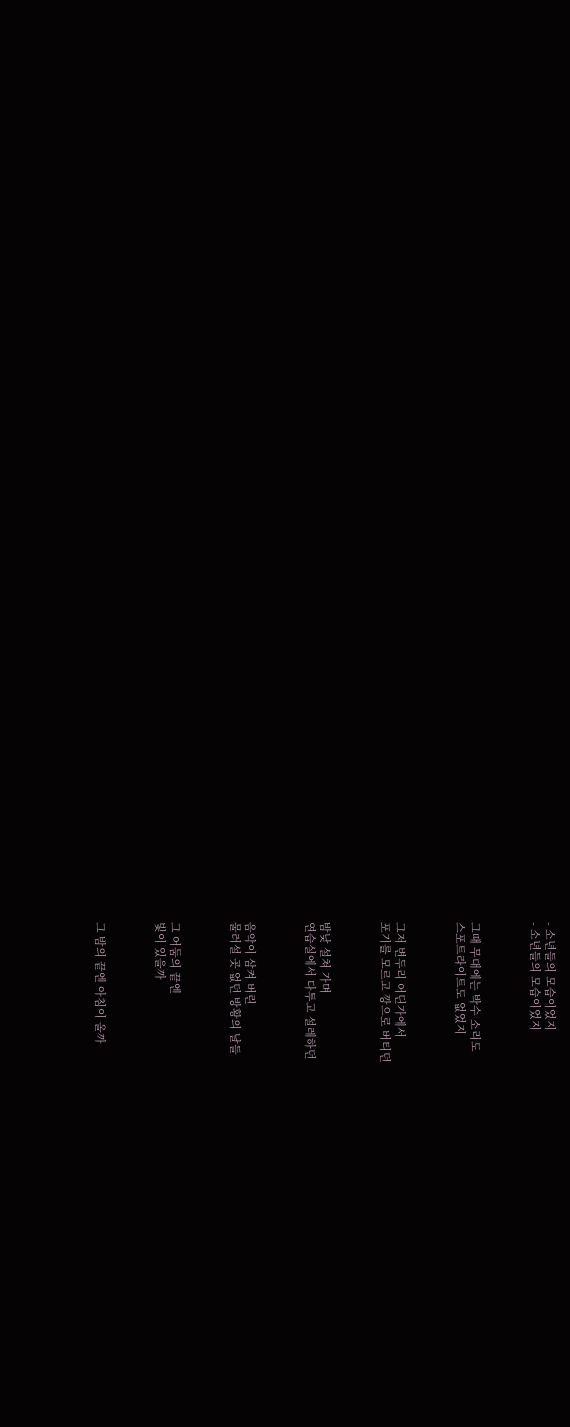- 소년들의 모습이었지
- 소년들의 모습이었지



그때 무대에는 박수 소리도
스포트라이트도 없었지



그저 변두리 어딘가에서
포기를 모르고 깡으로 버티던



밤낮 설쳐 가며
연습실에서 다투고 설레하던



음악이 삼켜 버린
물러설 곳 없던 방황의 날들



그 어둠의 끝엔
빛이 있을까



그 밤의 끝엔 아침이 올까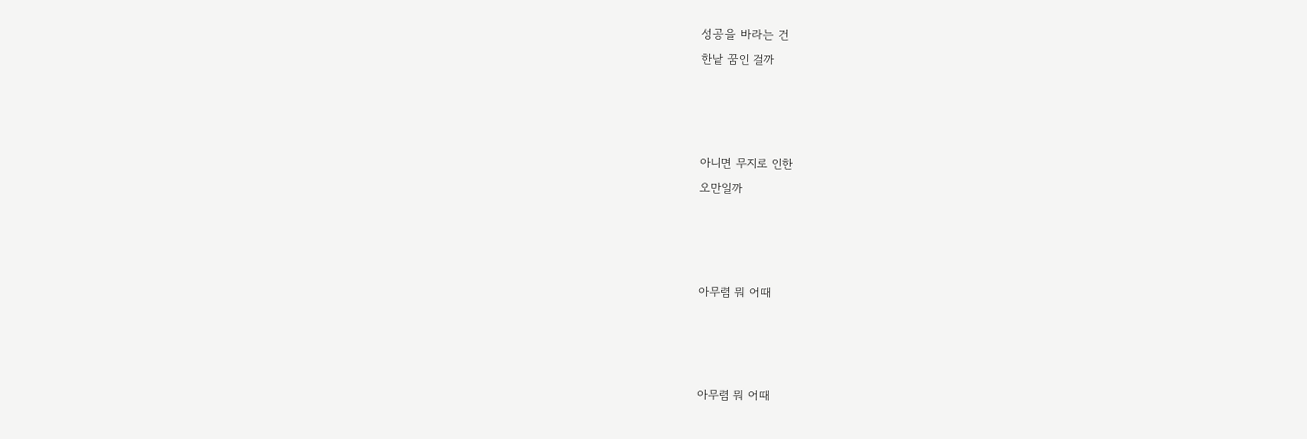성공을 바라는 건
한낱 꿈인 걸까



아니면 무지로 인한
오만일까



아무렴 뭐 어때



아무렴 뭐 어때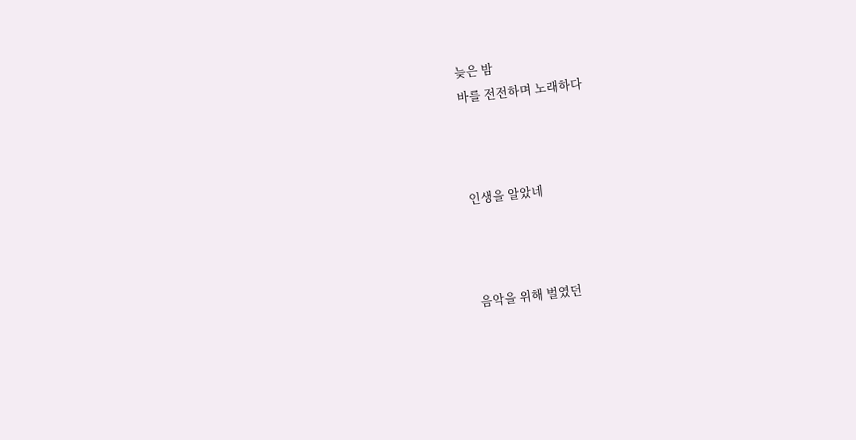늦은 밤
바를 전전하며 노래하다



인생을 알았네



음악을 위해 벌였던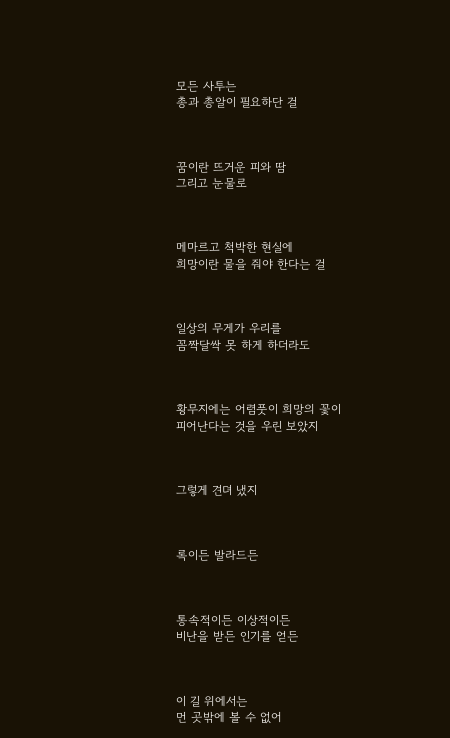모든 사투는
총과 총알이 필요하단 걸



꿈이란 뜨거운 피와 땀
그리고 눈물로



메마르고 척박한 현실에
희망이란 물을 줘야 한다는 걸



일상의 무게가 우리를
꼼짝달싹 못 하게 하더라도



황무지에는 어렴풋이 희망의 꽃이
피어난다는 것을 우린 보았지



그렇게 견뎌 냈지



록이든 발라드든



통속적이든 이상적이든
비난을 받든 인기를 얻든



이 길 위에서는
먼 곳밖에 볼 수 없어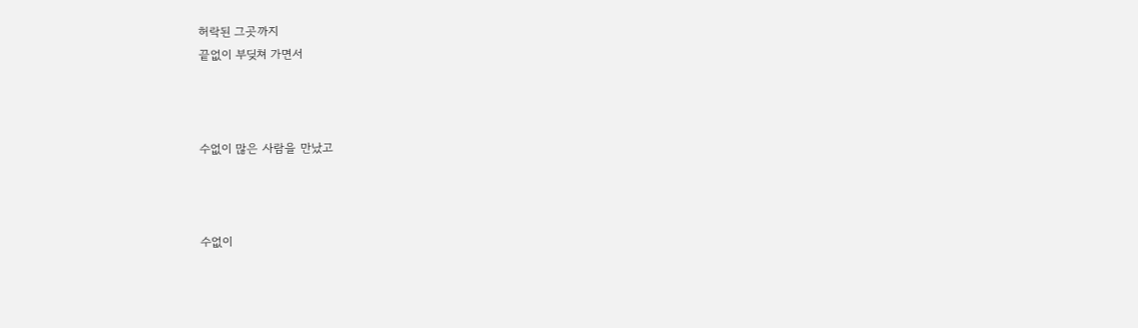허락된 그곳까지
끝없이 부딪쳐 가면서



수없이 많은 사람을 만났고



수없이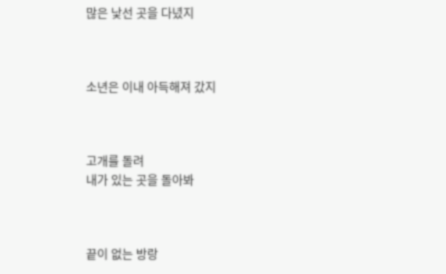많은 낯선 곳을 다녔지



소년은 이내 아득해져 갔지



고개를 돌려
내가 있는 곳을 돌아봐



끝이 없는 방랑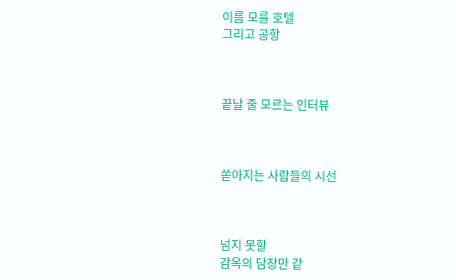이름 모를 호텔
그리고 공항



끝날 줄 모르는 인터뷰



쏟아지는 사람들의 시선



넘지 못할
감옥의 담장만 같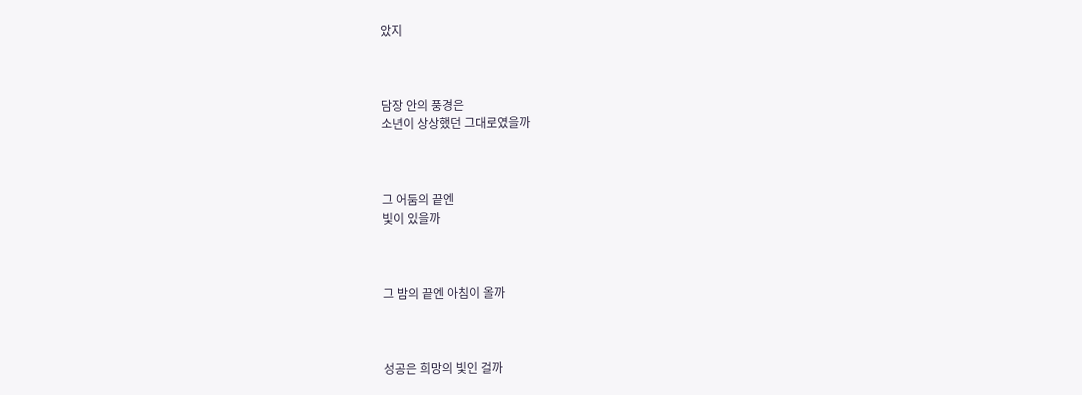았지



담장 안의 풍경은
소년이 상상했던 그대로였을까



그 어둠의 끝엔
빛이 있을까



그 밤의 끝엔 아침이 올까



성공은 희망의 빛인 걸까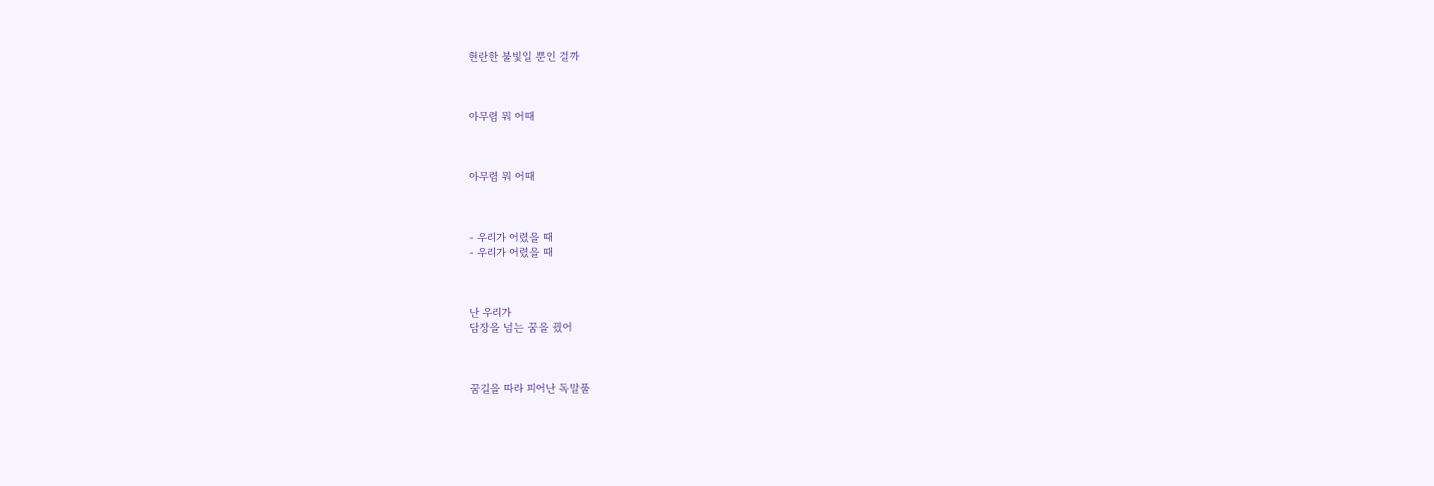현란한 불빛일 뿐인 걸까



아무렴 뭐 어때



아무렴 뭐 어때



- 우리가 어렸을 때
- 우리가 어렸을 때



난 우리가
담장을 넘는 꿈을 꿨어



꿈길을 따라 피어난 독말풀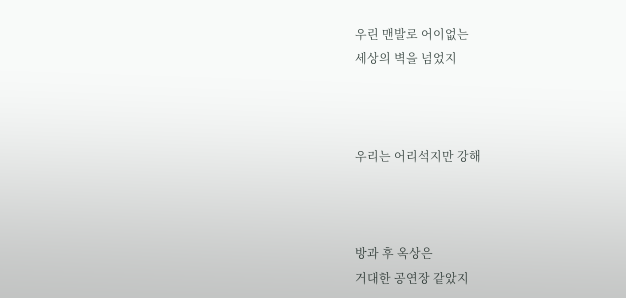우린 맨발로 어이없는
세상의 벽을 넘었지



우리는 어리석지만 강해



방과 후 옥상은
거대한 공연장 같았지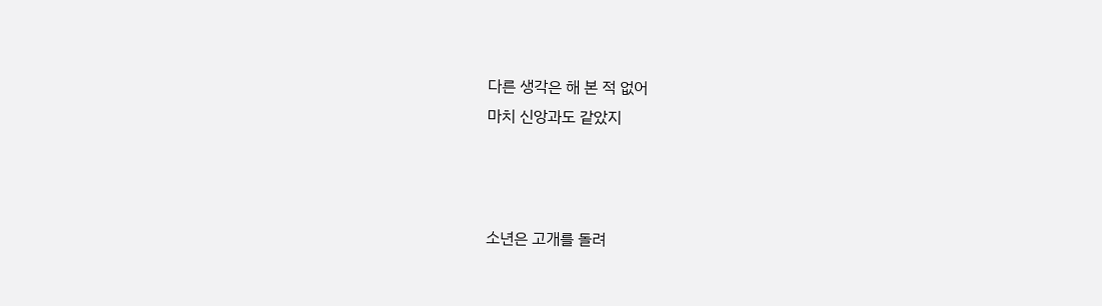다른 생각은 해 본 적 없어
마치 신앙과도 같았지



소년은 고개를 돌려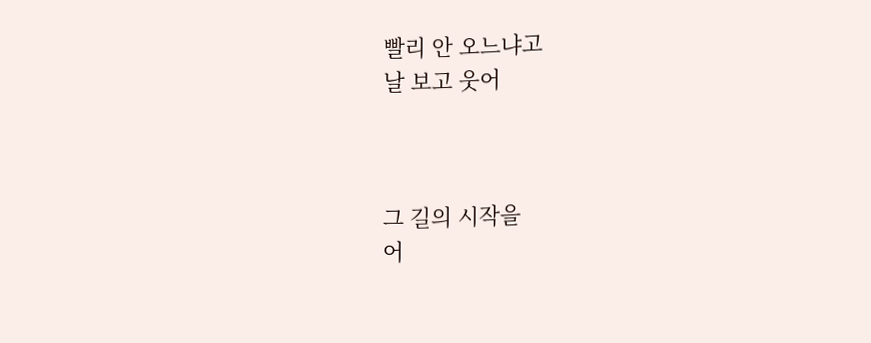빨리 안 오느냐고
날 보고 웃어



그 길의 시작을
어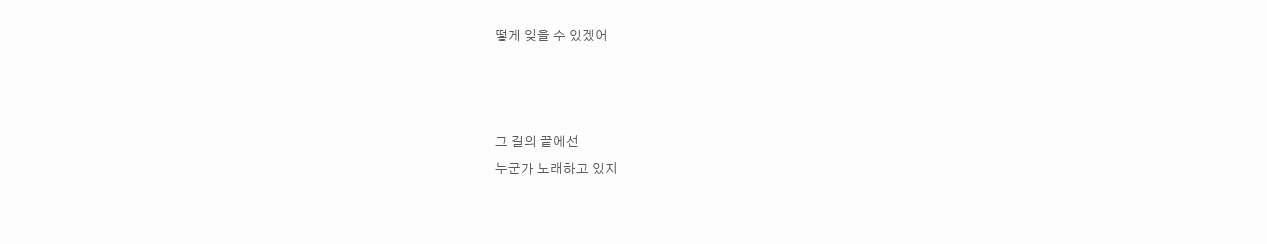떻게 잊을 수 있겠어



그 길의 끝에선
누군가 노래하고 있지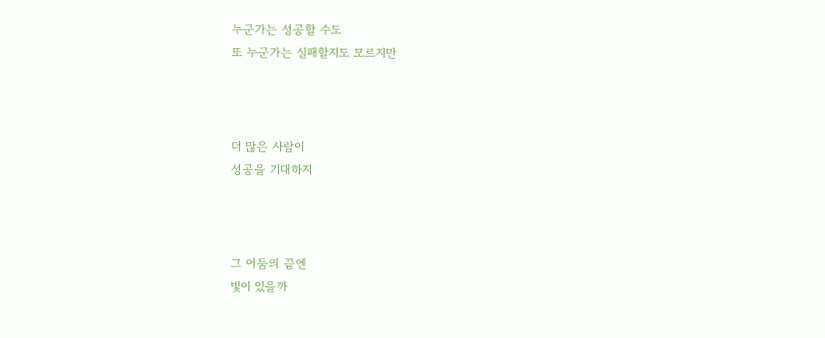누군가는 성공할 수도
또 누군가는 실패할지도 모르지만



더 많은 사람이
성공을 기대하지



그 어둠의 끝엔
빛이 있을까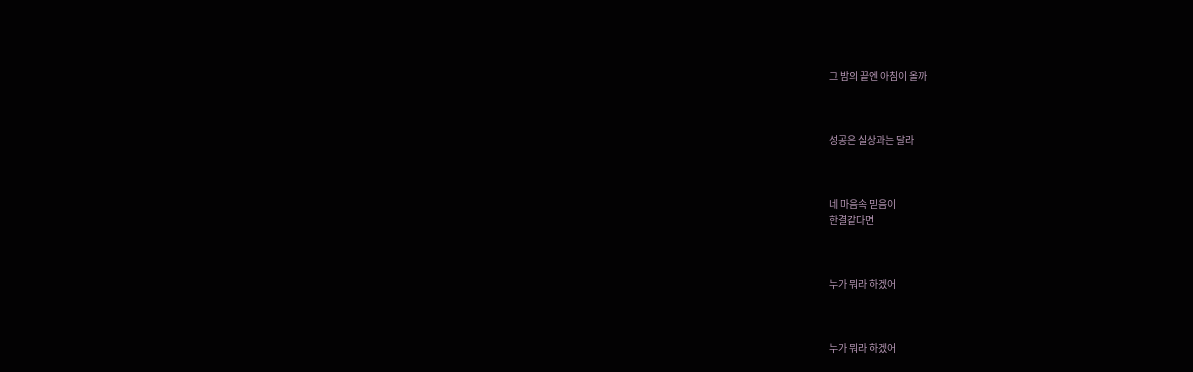그 밤의 끝엔 아침이 올까



성공은 실상과는 달라



네 마음속 믿음이
한결같다면



누가 뭐라 하겠어



누가 뭐라 하겠어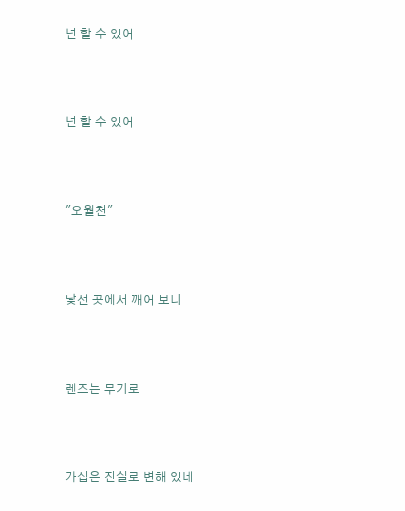넌 할 수 있어



넌 할 수 있어



"오월천"



낯선 곳에서 깨어 보니



렌즈는 무기로



가십은 진실로 변해 있네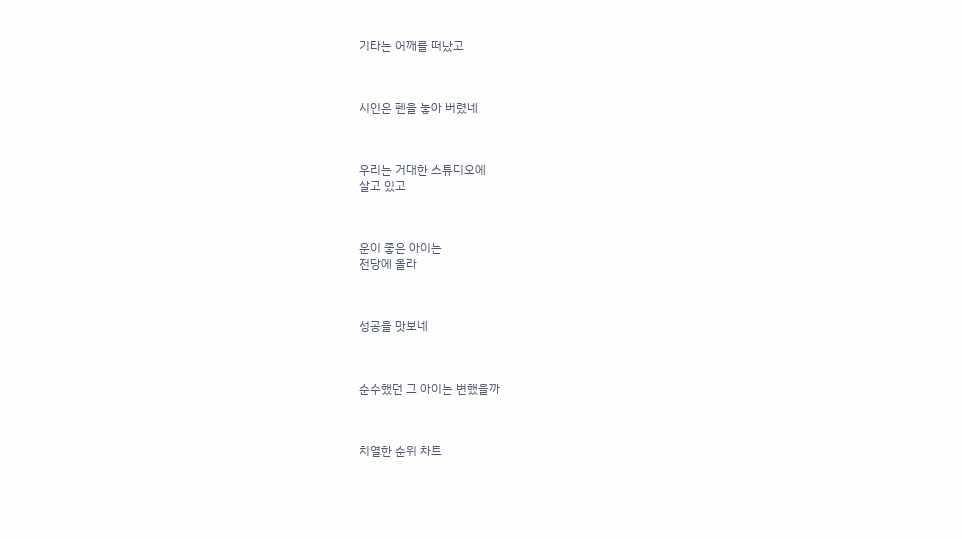기타는 어깨를 떠났고



시인은 펜을 놓아 버렸네



우리는 거대한 스튜디오에
살고 있고



운이 좋은 아이는
전당에 올라



성공을 맛보네



순수했던 그 아이는 변했을까



치열한 순위 차트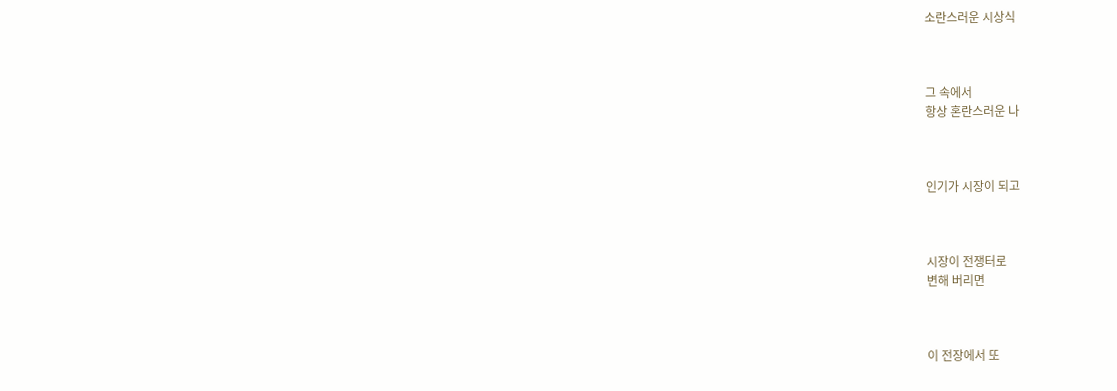소란스러운 시상식



그 속에서
항상 혼란스러운 나



인기가 시장이 되고



시장이 전쟁터로
변해 버리면



이 전장에서 또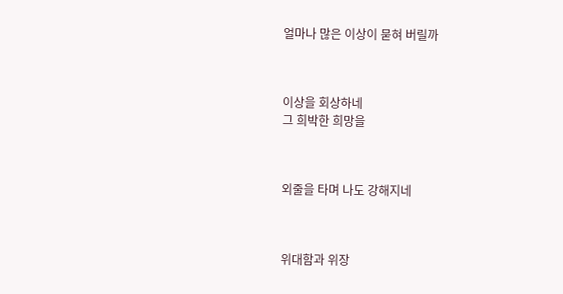얼마나 많은 이상이 묻혀 버릴까



이상을 회상하네
그 희박한 희망을



외줄을 타며 나도 강해지네



위대함과 위장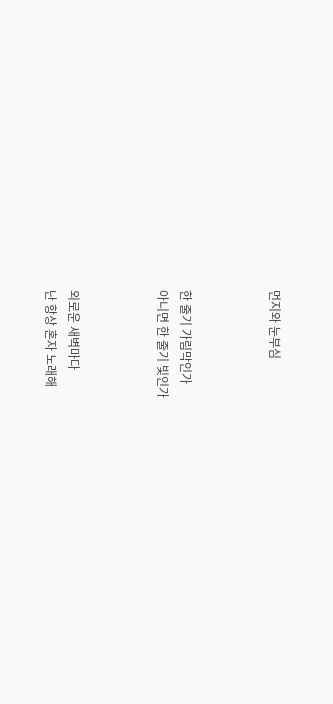먼지와 눈부심



한 줄기 가림막인가
아니면 한 줄기 빛인가



외로운 새벽마다
난 항상 혼자 노래해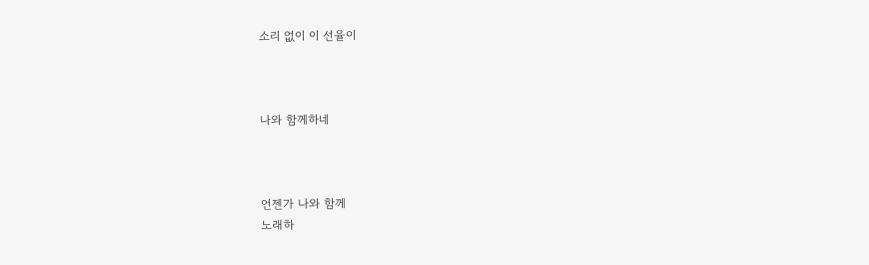소리 없이 이 선율이



나와 함께하네



언젠가 나와 함께
노래하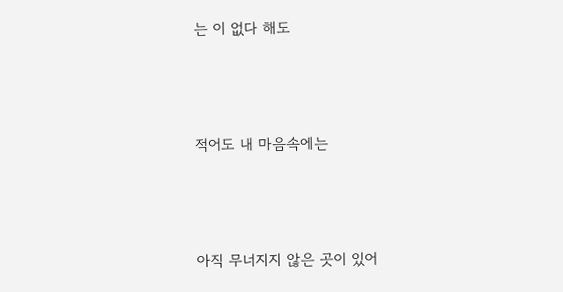는 이 없다 해도



적어도 내 마음속에는



아직 무너지지 않은 곳이 있어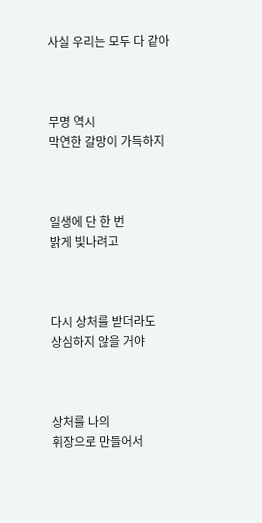사실 우리는 모두 다 같아



무명 역시
막연한 갈망이 가득하지



일생에 단 한 번
밝게 빛나려고



다시 상처를 받더라도
상심하지 않을 거야



상처를 나의
휘장으로 만들어서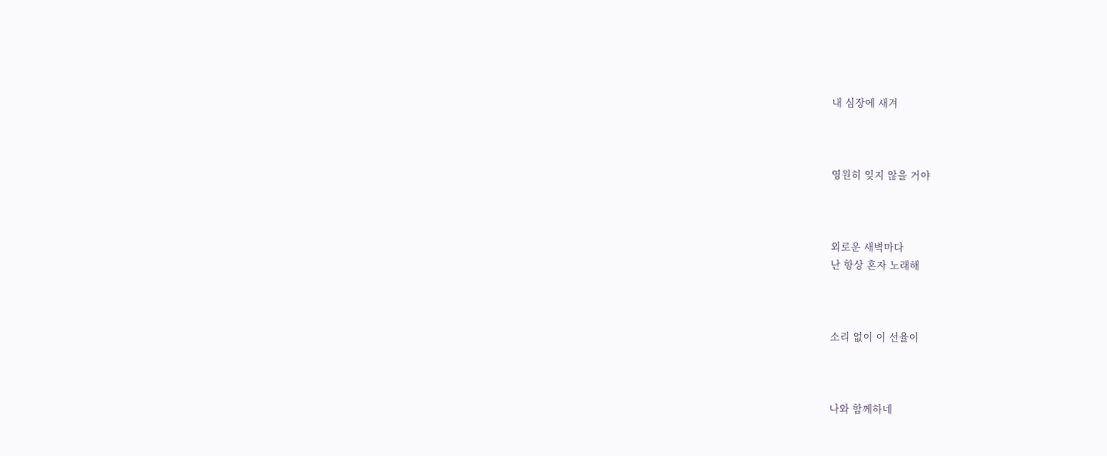내 심장에 새겨



영원히 잊지 않을 거야



외로운 새벽마다
난 항상 혼자 노래해



소리 없이 이 선율이



나와 함께하네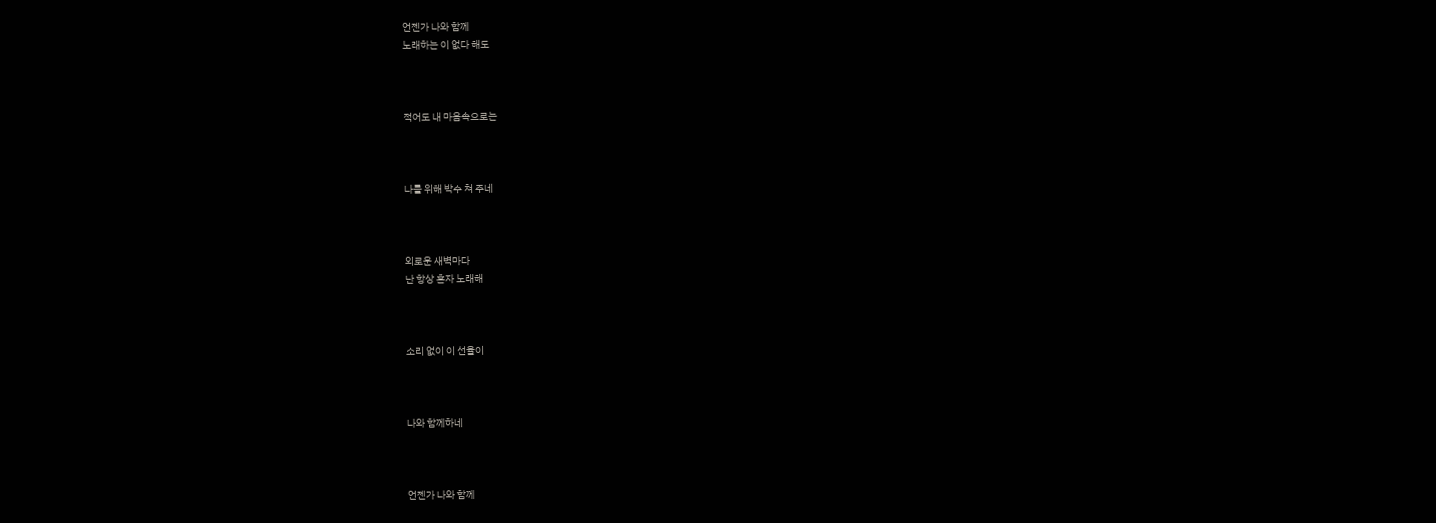언젠가 나와 함께
노래하는 이 없다 해도



적어도 내 마음속으로는



나를 위해 박수 쳐 주네



외로운 새벽마다
난 항상 혼자 노래해



소리 없이 이 선율이



나와 함께하네



언젠가 나와 함께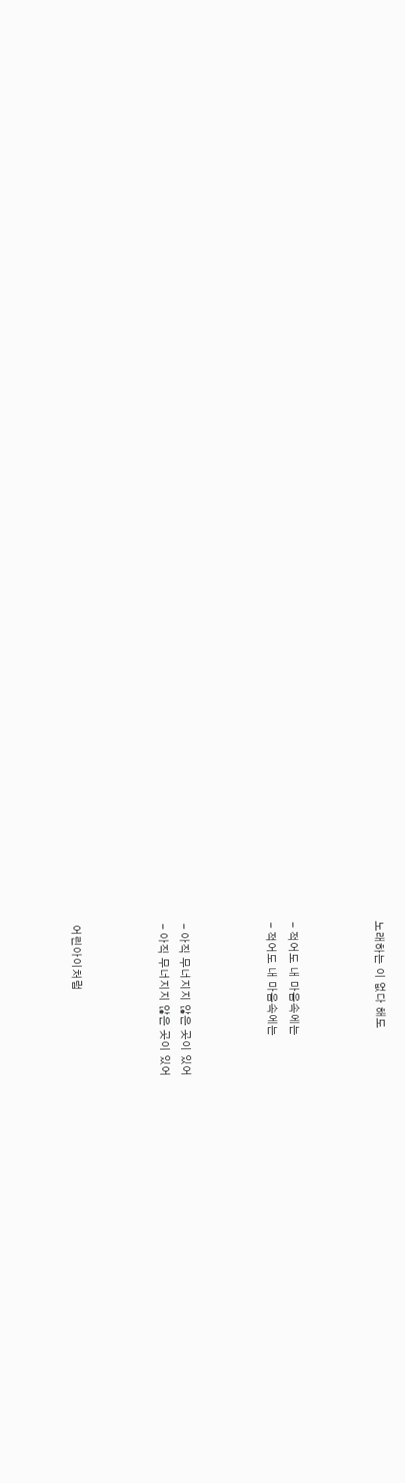노래하는 이 없다 해도



- 적어도 내 마음속에는
- 적어도 내 마음속에는



- 아직 무너지지 않은 곳이 있어
- 아직 무너지지 않은 곳이 있어



어린아이처럼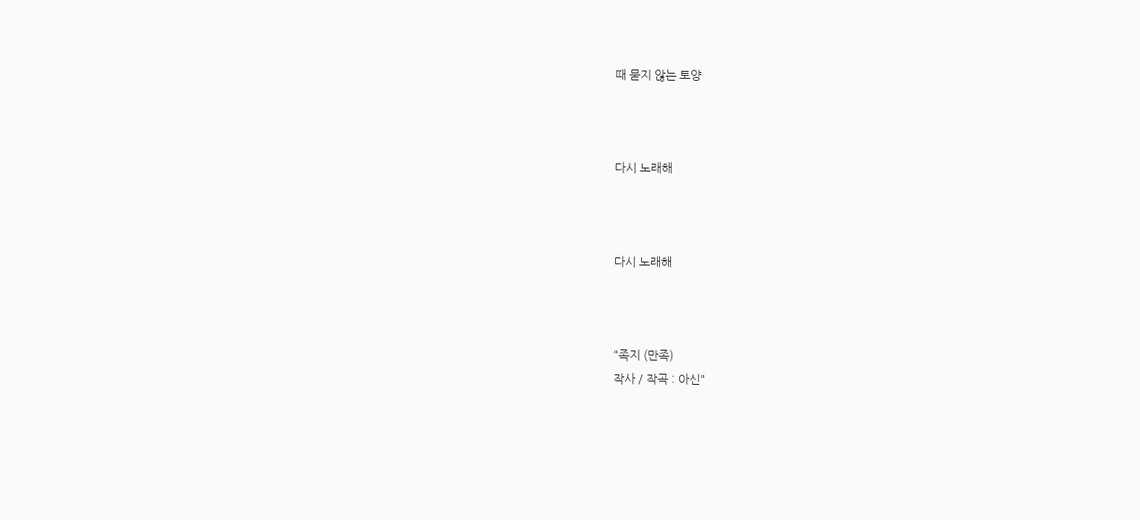때 묻지 않는 토양



다시 노래해



다시 노래해



"족지 (만족)
작사 / 작곡 : 아신"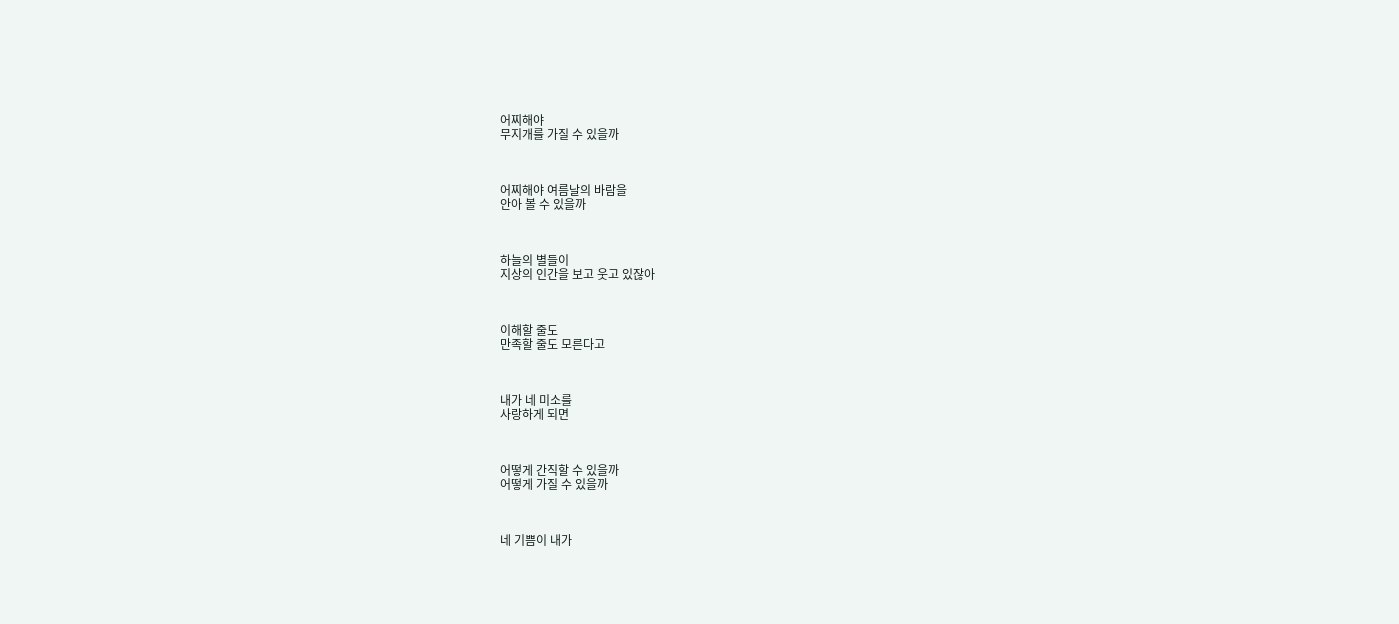어찌해야
무지개를 가질 수 있을까



어찌해야 여름날의 바람을
안아 볼 수 있을까



하늘의 별들이
지상의 인간을 보고 웃고 있잖아



이해할 줄도
만족할 줄도 모른다고



내가 네 미소를
사랑하게 되면



어떻게 간직할 수 있을까
어떻게 가질 수 있을까



네 기쁨이 내가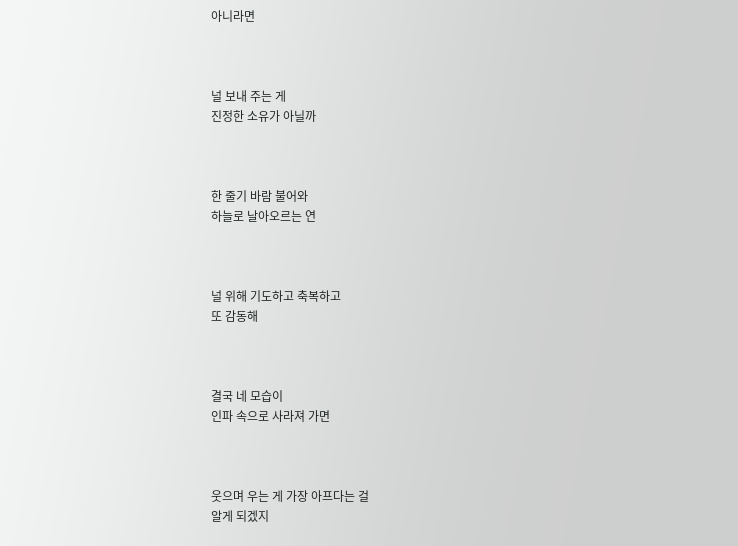아니라면



널 보내 주는 게
진정한 소유가 아닐까



한 줄기 바람 불어와
하늘로 날아오르는 연



널 위해 기도하고 축복하고
또 감동해



결국 네 모습이
인파 속으로 사라져 가면



웃으며 우는 게 가장 아프다는 걸
알게 되겠지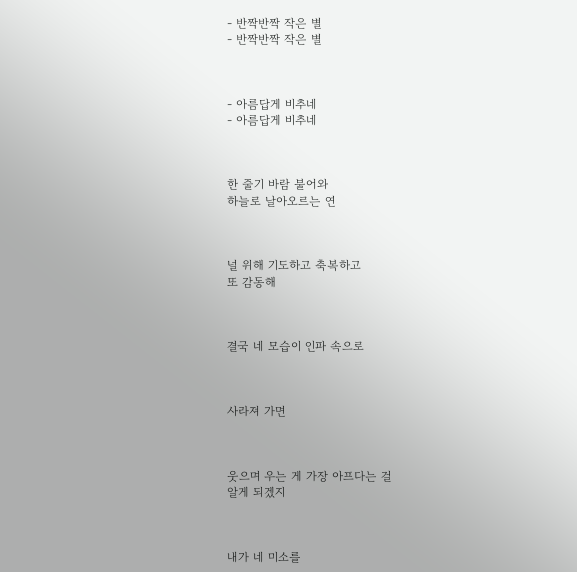- 반짝반짝 작은 별
- 반짝반짝 작은 별



- 아름답게 비추네
- 아름답게 비추네



한 줄기 바람 불어와
하늘로 날아오르는 연



널 위해 기도하고 축복하고
또 감동해



결국 네 모습이 인파 속으로



사라져 가면



웃으며 우는 게 가장 아프다는 걸
알게 되겠지



내가 네 미소를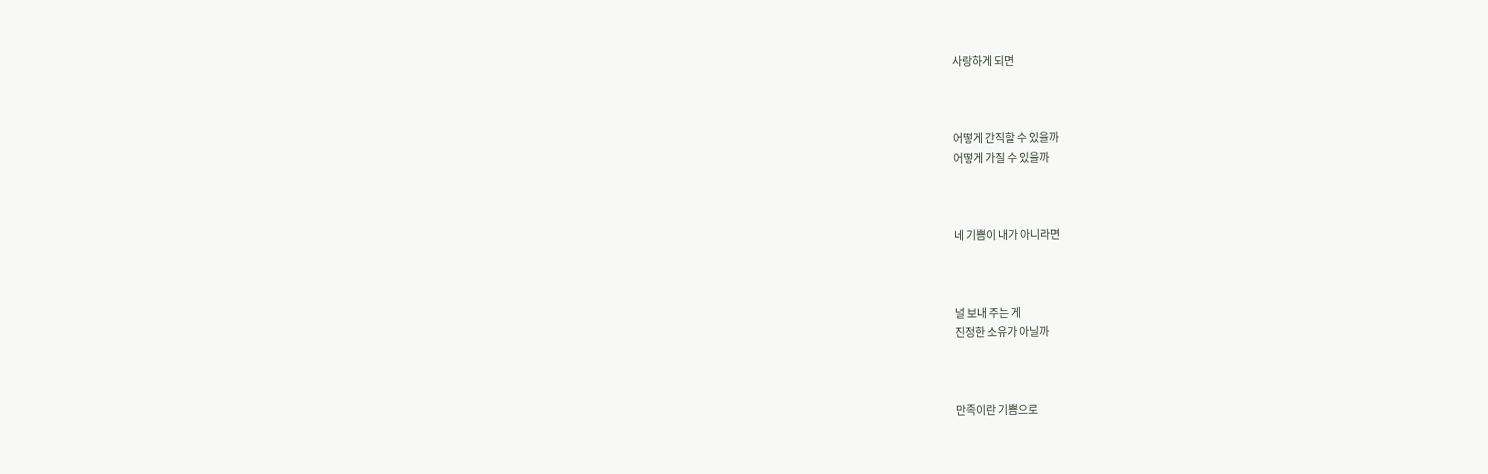사랑하게 되면



어떻게 간직할 수 있을까
어떻게 가질 수 있을까



네 기쁨이 내가 아니라면



널 보내 주는 게
진정한 소유가 아닐까



만족이란 기쁨으로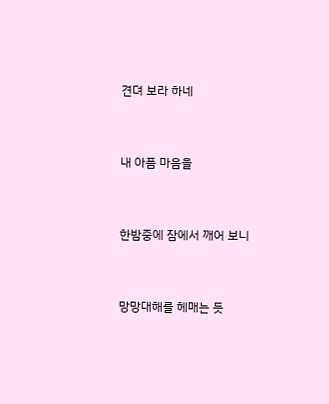견뎌 보라 하네



내 아픔 마음을



한밤중에 잠에서 깨어 보니



망망대해를 헤매는 듯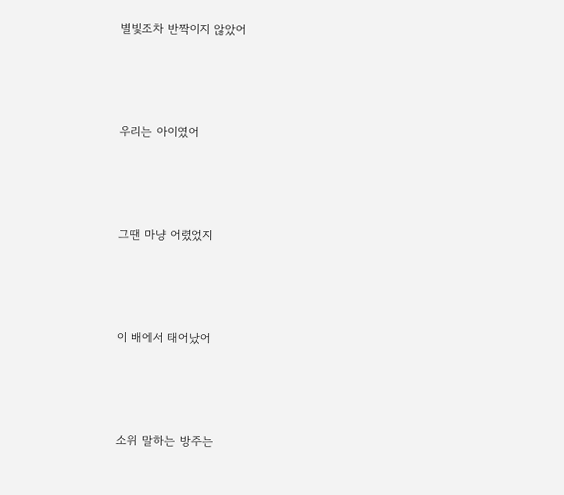별빛조차 반짝이지 않았어



우리는 아이였어



그땐 마냥 어렸었지



이 배에서 태어났어



소위 말하는 방주는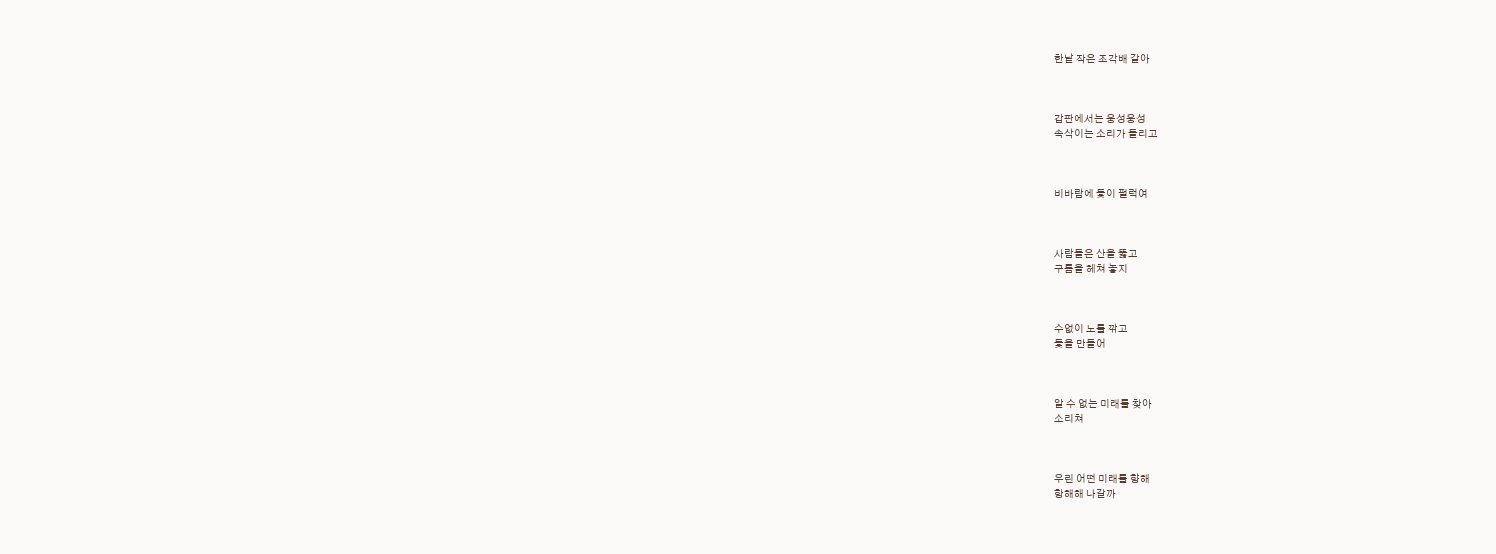한낱 작은 조각배 같아



갑판에서는 웅성웅성
속삭이는 소리가 들리고



비바람에 돛이 펄럭여



사람들은 산을 뚫고
구름을 헤쳐 놓지



수없이 노를 깎고
돛을 만들어



알 수 없는 미래를 찾아
소리쳐



우린 어떤 미래를 향해
항해해 나갈까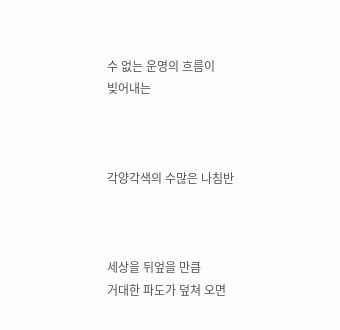수 없는 운명의 흐름이
빚어내는



각양각색의 수많은 나침반



세상을 뒤엎을 만큼
거대한 파도가 덮쳐 오면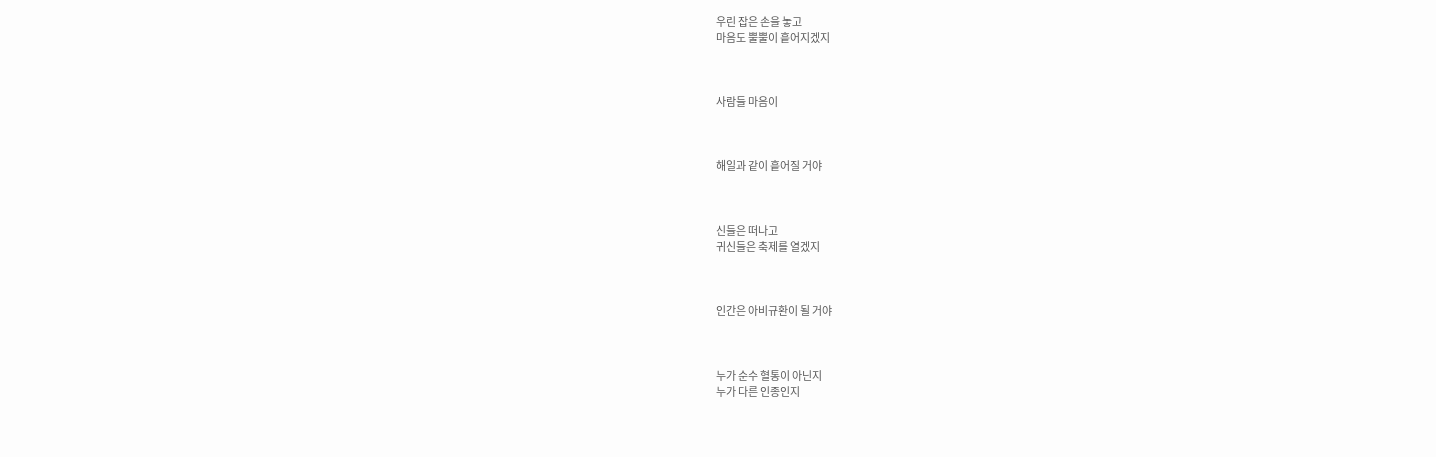우린 잡은 손을 놓고
마음도 뿔뿔이 흩어지겠지



사람들 마음이



해일과 같이 흩어질 거야



신들은 떠나고
귀신들은 축제를 열겠지



인간은 아비규환이 될 거야



누가 순수 혈통이 아닌지
누가 다른 인종인지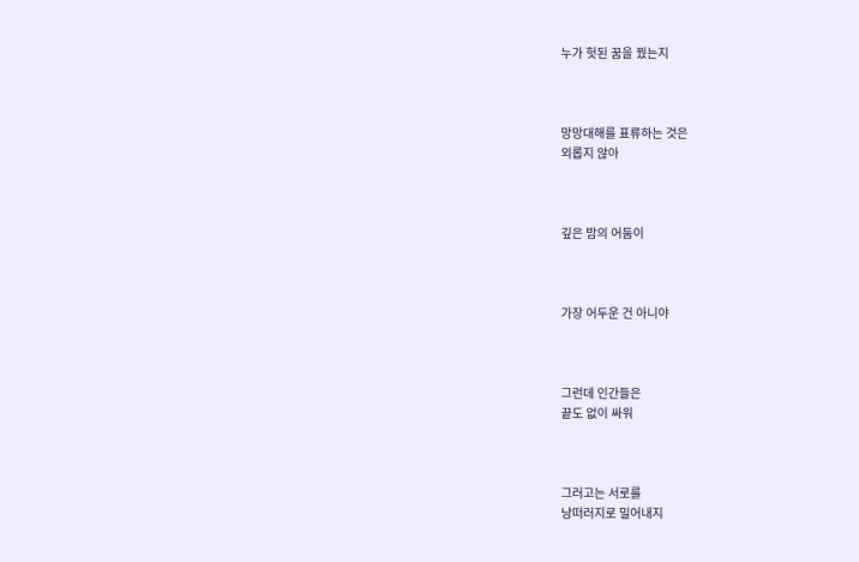누가 헛된 꿈을 꿨는지



망망대해를 표류하는 것은
외롭지 않아



깊은 밤의 어둠이



가장 어두운 건 아니야



그런데 인간들은
끝도 없이 싸워



그러고는 서로를
낭떠러지로 밀어내지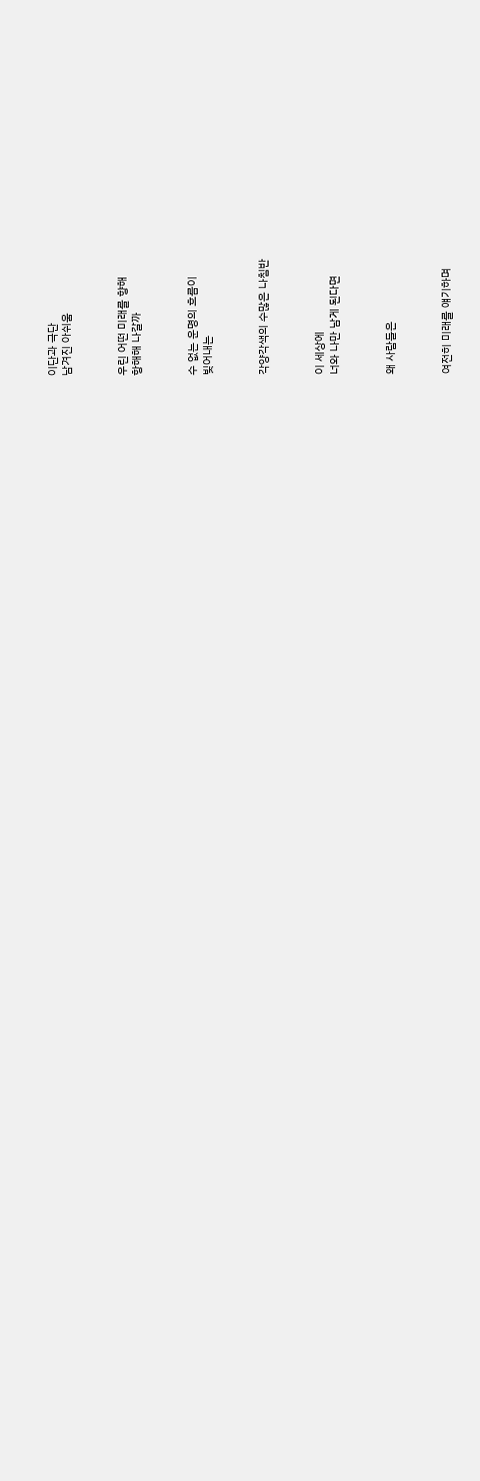이단과 극단
남겨진 아쉬움



우린 어떤 미래를 향해
항해해 나갈까



수 없는 운명의 흐름이
빚어내는



각양각색의 수많은 나침반



이 세상에
너와 나만 남게 된다면



왜 사람들은



여전히 미래를 얘기하며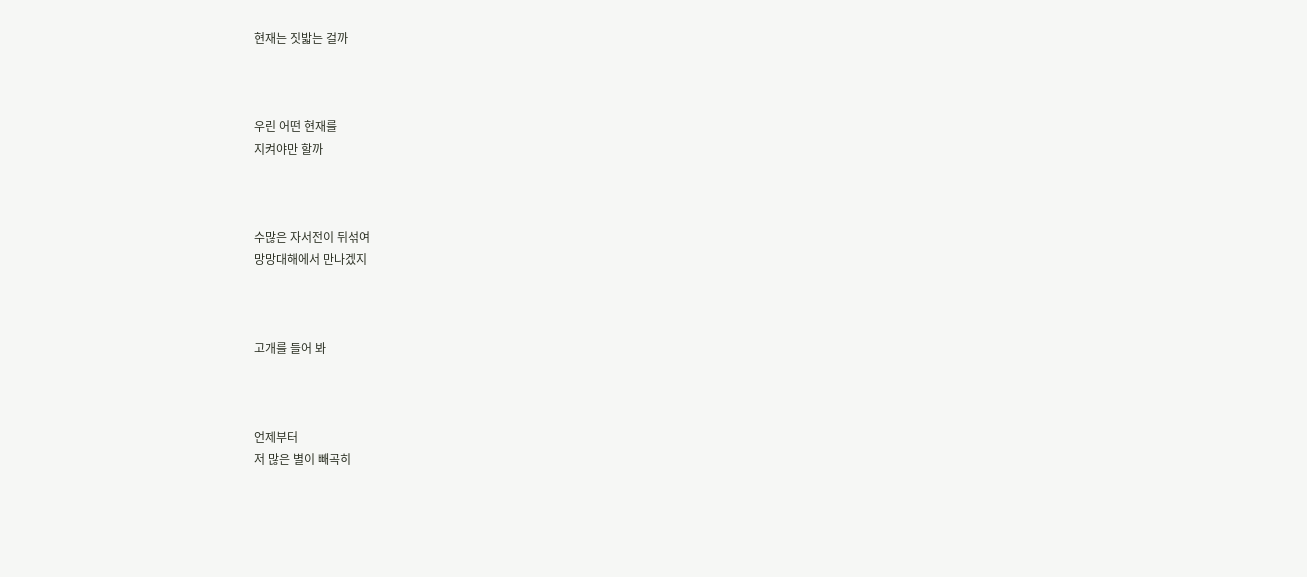현재는 짓밟는 걸까



우린 어떤 현재를
지켜야만 할까



수많은 자서전이 뒤섞여
망망대해에서 만나겠지



고개를 들어 봐



언제부터
저 많은 별이 빼곡히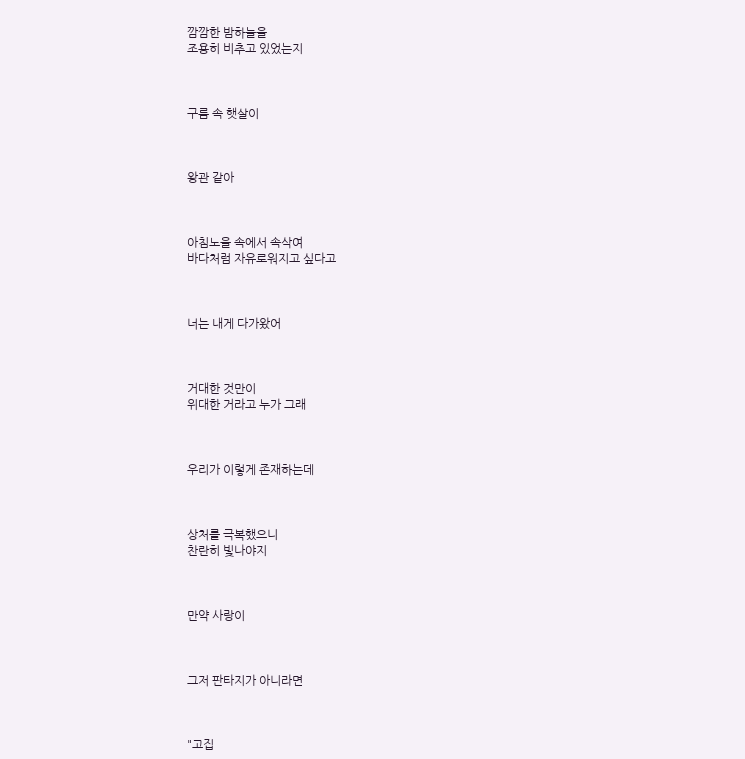깜깜한 밤하늘을
조용히 비추고 있었는지



구름 속 햇살이



왕관 같아



아침노을 속에서 속삭여
바다처럼 자유로워지고 싶다고



너는 내게 다가왔어



거대한 것만이
위대한 거라고 누가 그래



우리가 이렇게 존재하는데



상처를 극복했으니
찬란히 빛나야지



만약 사랑이



그저 판타지가 아니라면



"고집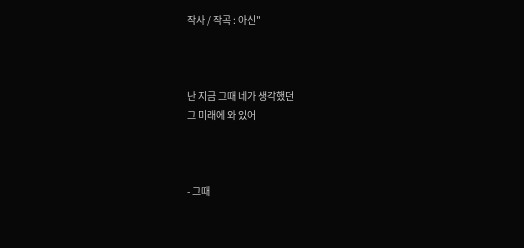작사 / 작곡 : 아신"



난 지금 그때 네가 생각했던
그 미래에 와 있어



- 그때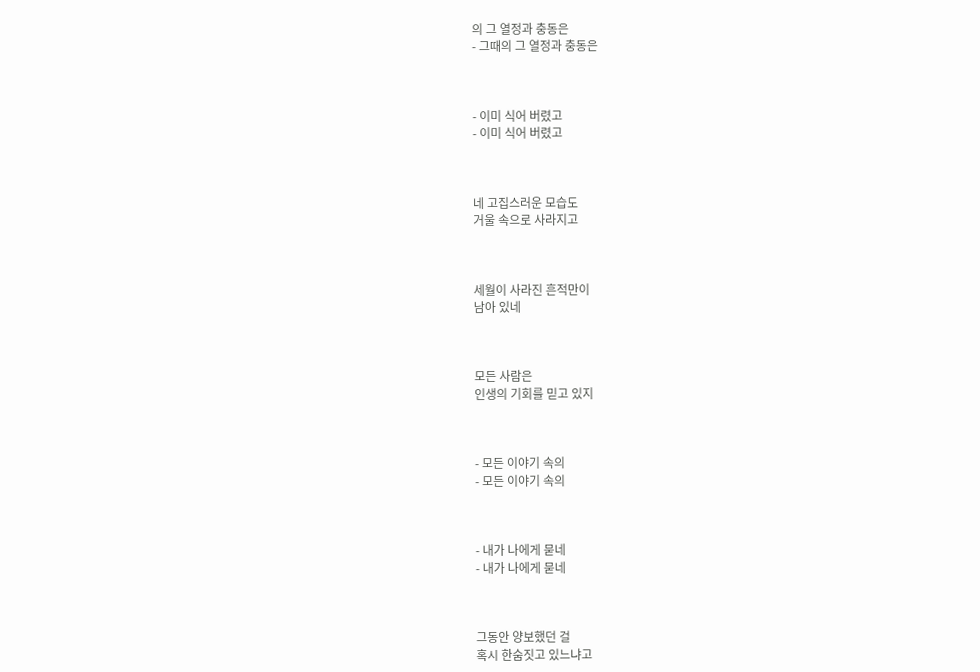의 그 열정과 충동은
- 그때의 그 열정과 충동은



- 이미 식어 버렸고
- 이미 식어 버렸고



네 고집스러운 모습도
거울 속으로 사라지고



세월이 사라진 흔적만이
남아 있네



모든 사람은
인생의 기회를 믿고 있지



- 모든 이야기 속의
- 모든 이야기 속의



- 내가 나에게 묻네
- 내가 나에게 묻네



그동안 양보했던 걸
혹시 한숨짓고 있느냐고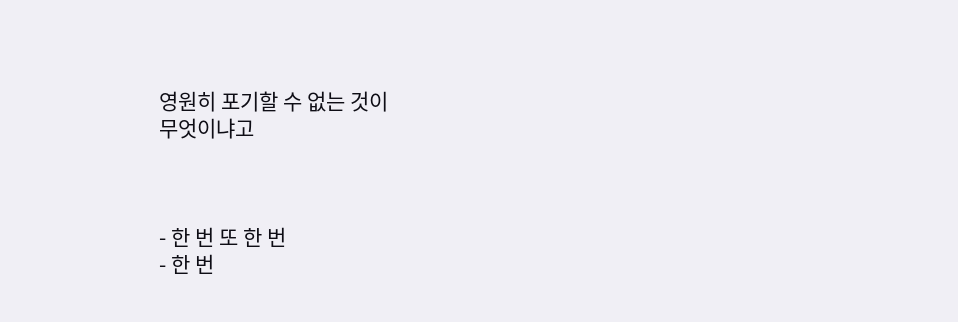영원히 포기할 수 없는 것이
무엇이냐고



- 한 번 또 한 번
- 한 번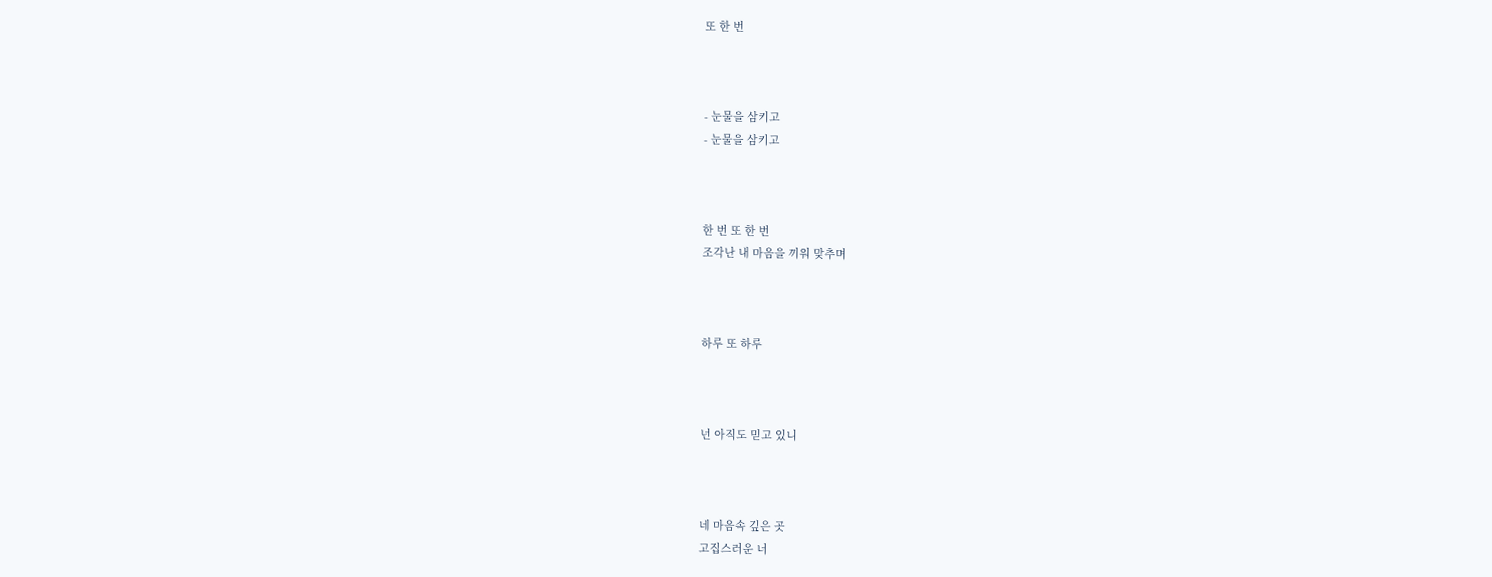또 한 번



- 눈물을 삼키고
- 눈물을 삼키고



한 번 또 한 번
조각난 내 마음을 끼워 맞추며



하루 또 하루



넌 아직도 믿고 있니



네 마음속 깊은 곳
고집스러운 너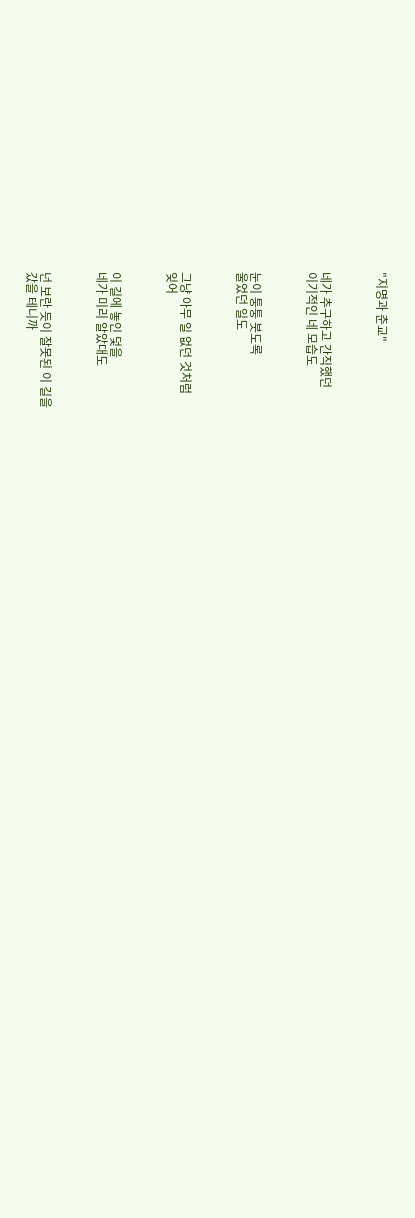"지명과 춘교"



네가 추구하고 간직했던
이기적인 네 모습도



눈이 퉁퉁 붓도록
울었던 일도



그냥 아무 일 없던 것처럼
잊어



이 길에 놓인 덫을
네가 미리 알았대도



넌 보란 듯이 잘못된 이 길을
갔을 테니까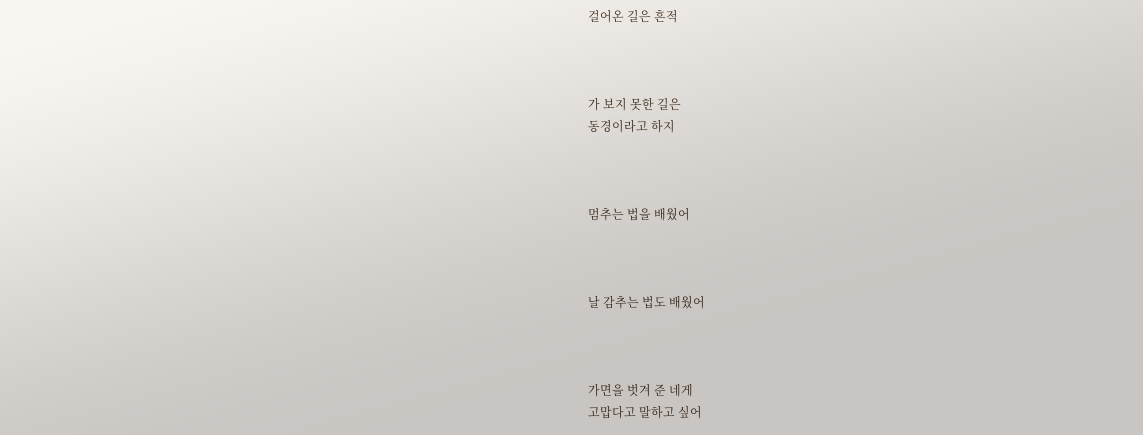걸어온 길은 흔적



가 보지 못한 길은
동경이라고 하지



멈추는 법을 배웠어



날 감추는 법도 배웠어



가면을 벗겨 준 네게
고맙다고 말하고 싶어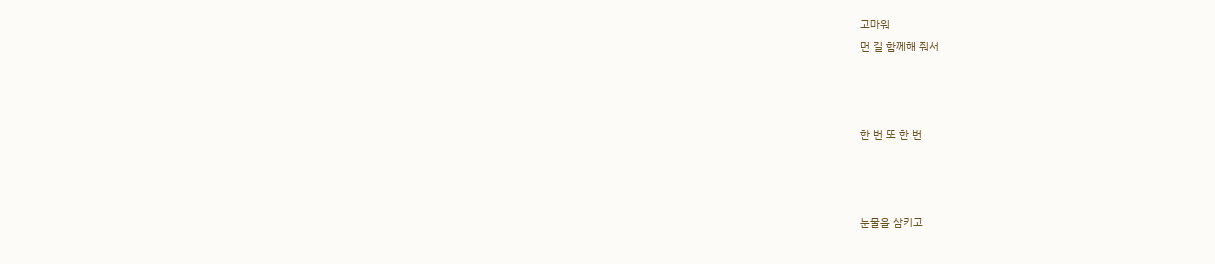고마워
먼 길 함께해 줘서



한 번 또 한 번



눈물을 삼키고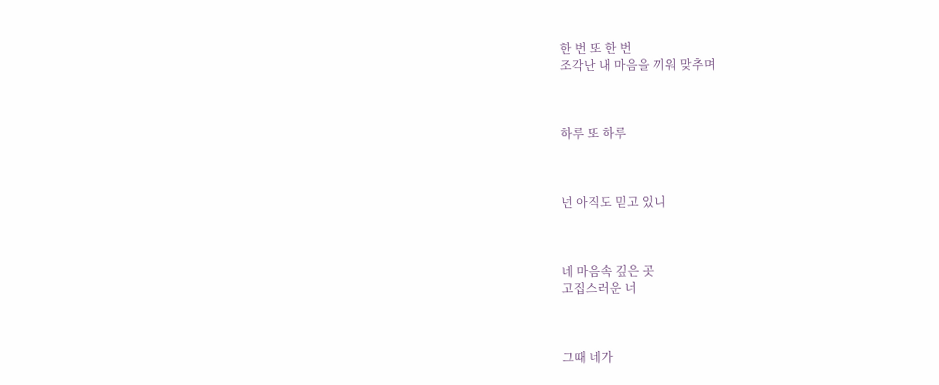한 번 또 한 번
조각난 내 마음을 끼워 맞추며



하루 또 하루



넌 아직도 믿고 있니



네 마음속 깊은 곳
고집스러운 너



그때 네가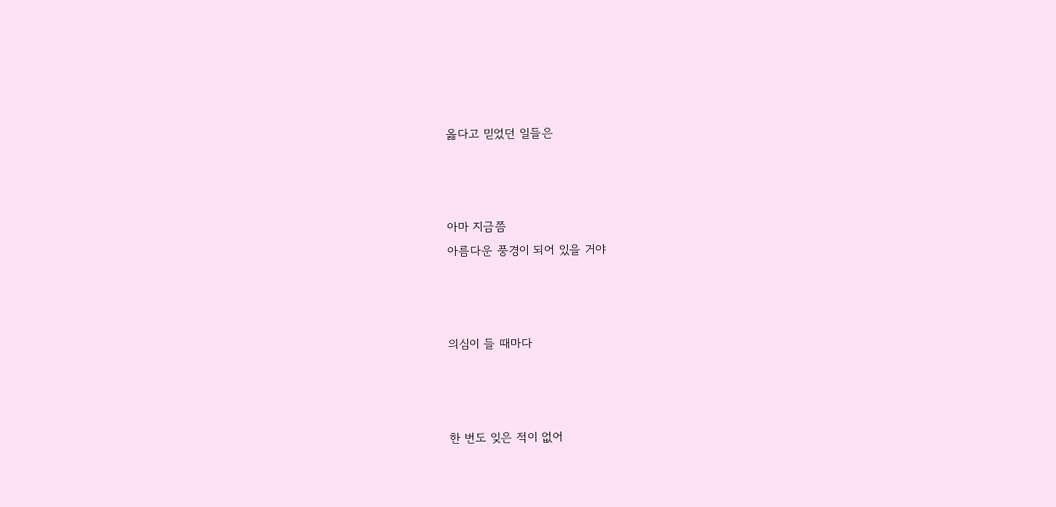옳다고 믿었던 일들은



아마 지금쯤
아름다운 풍경이 되어 있을 거야



의심이 들 때마다



한 번도 잊은 적이 없어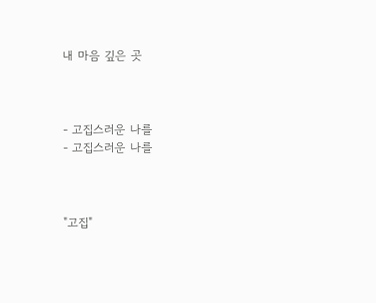내 마음 깊은 곳



- 고집스러운 나를
- 고집스러운 나를



"고집"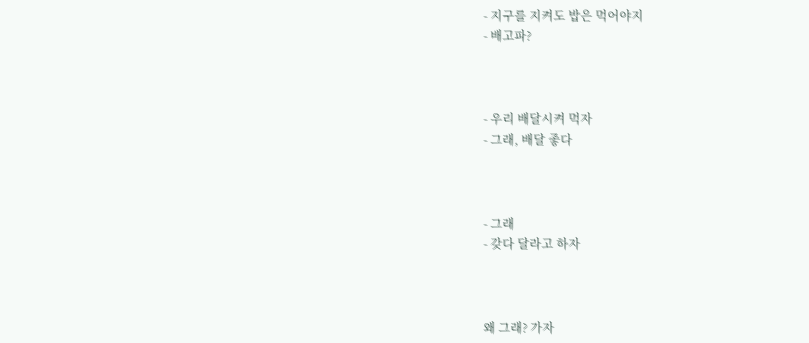- 지구를 지켜도 밥은 먹어야지
- 배고파?



- 우리 배달시켜 먹자
- 그래, 배달 좋다



- 그래
- 갖다 달라고 하자



왜 그래? 가자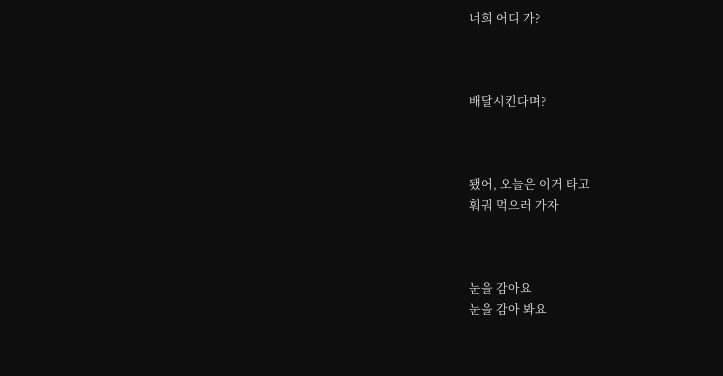너희 어디 가?



배달시킨다며?



됐어, 오늘은 이거 타고
훠궈 먹으러 가자



눈을 감아요
눈을 감아 봐요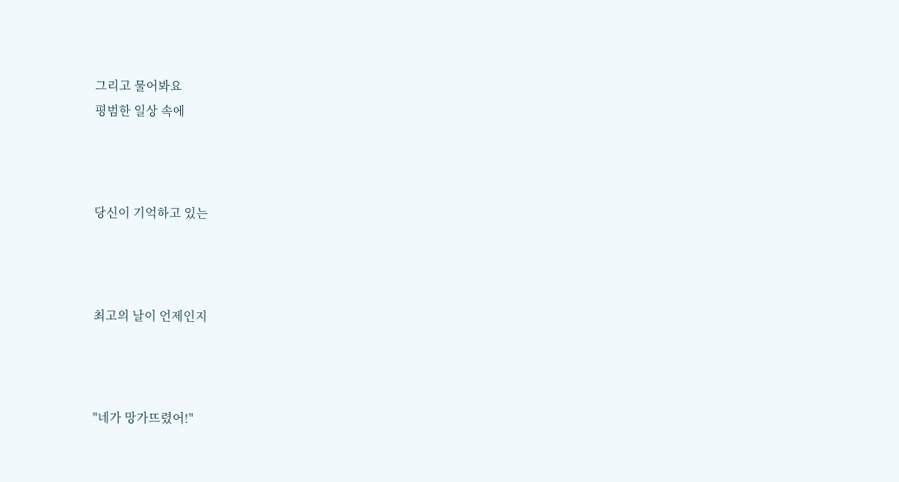그리고 물어봐요
평범한 일상 속에



당신이 기억하고 있는



최고의 날이 언제인지



"네가 망가뜨렸어!"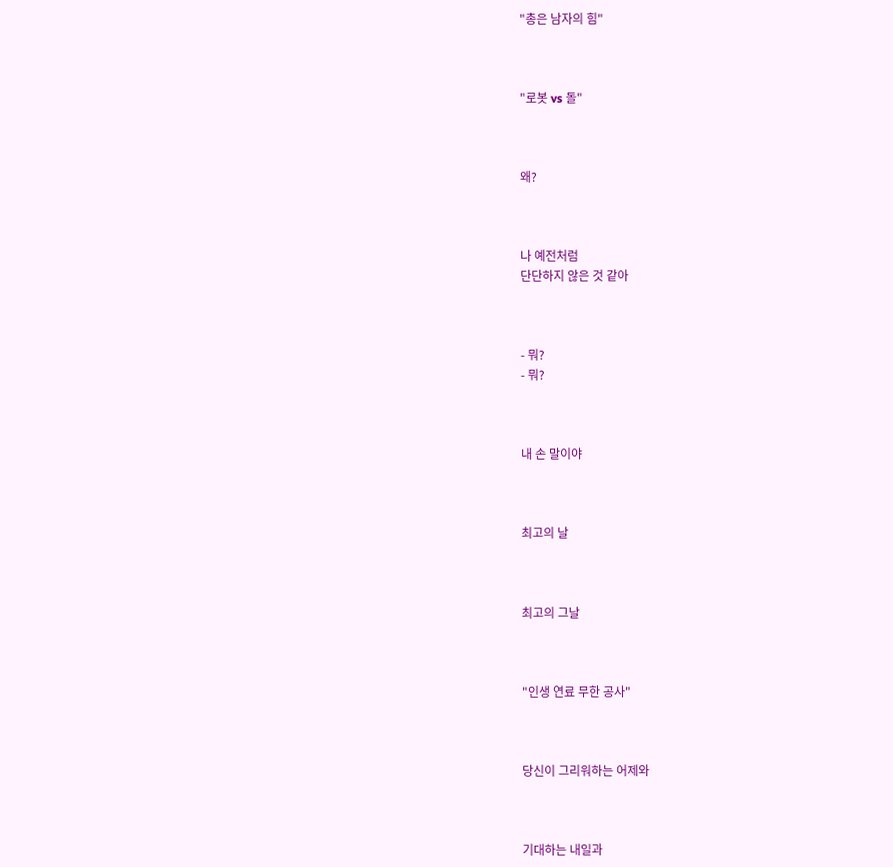"총은 남자의 힘"



"로봇 vs 돌"



왜?



나 예전처럼
단단하지 않은 것 같아



- 뭐?
- 뭐?



내 손 말이야



최고의 날



최고의 그날



"인생 연료 무한 공사"



당신이 그리워하는 어제와



기대하는 내일과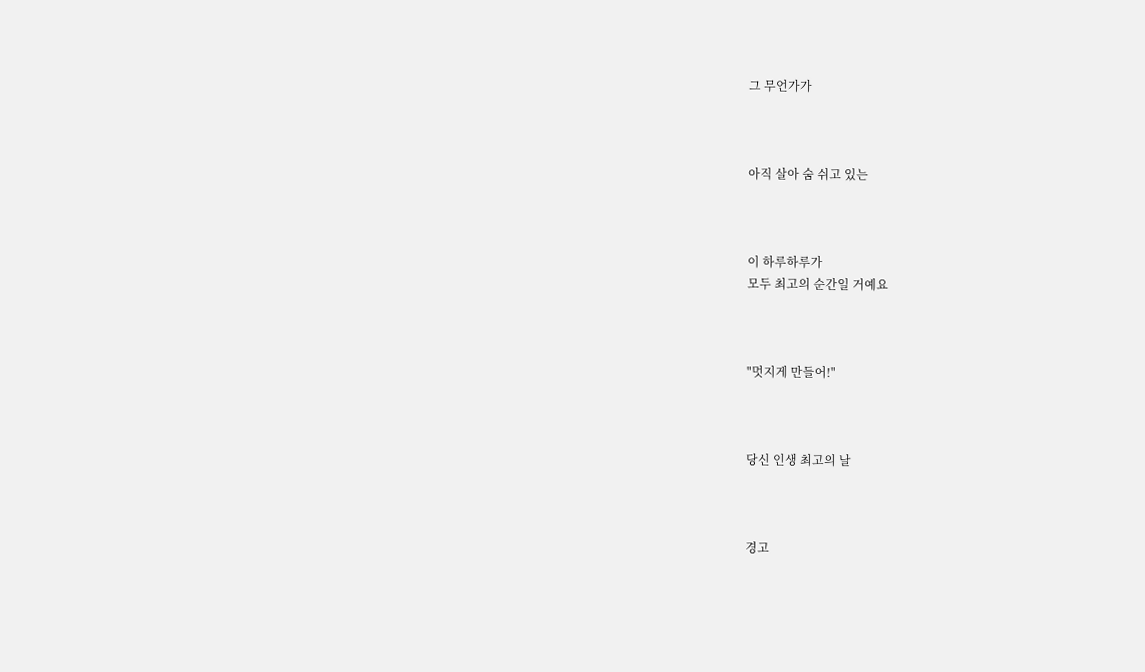그 무언가가



아직 살아 숨 쉬고 있는



이 하루하루가
모두 최고의 순간일 거예요



"멋지게 만들어!"



당신 인생 최고의 날



경고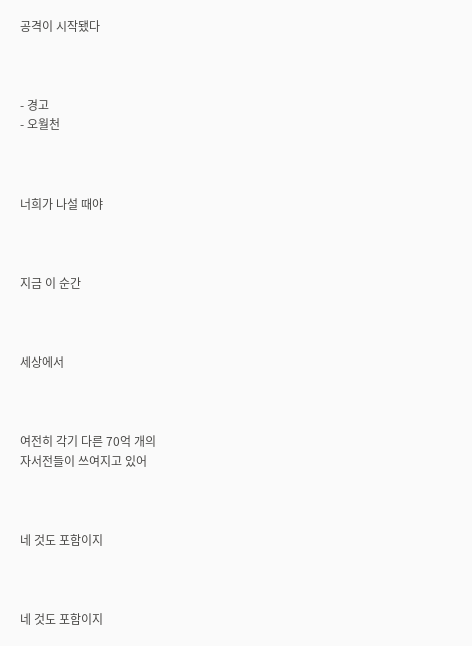공격이 시작됐다



- 경고
- 오월천



너희가 나설 때야



지금 이 순간



세상에서



여전히 각기 다른 70억 개의
자서전들이 쓰여지고 있어



네 것도 포함이지



네 것도 포함이지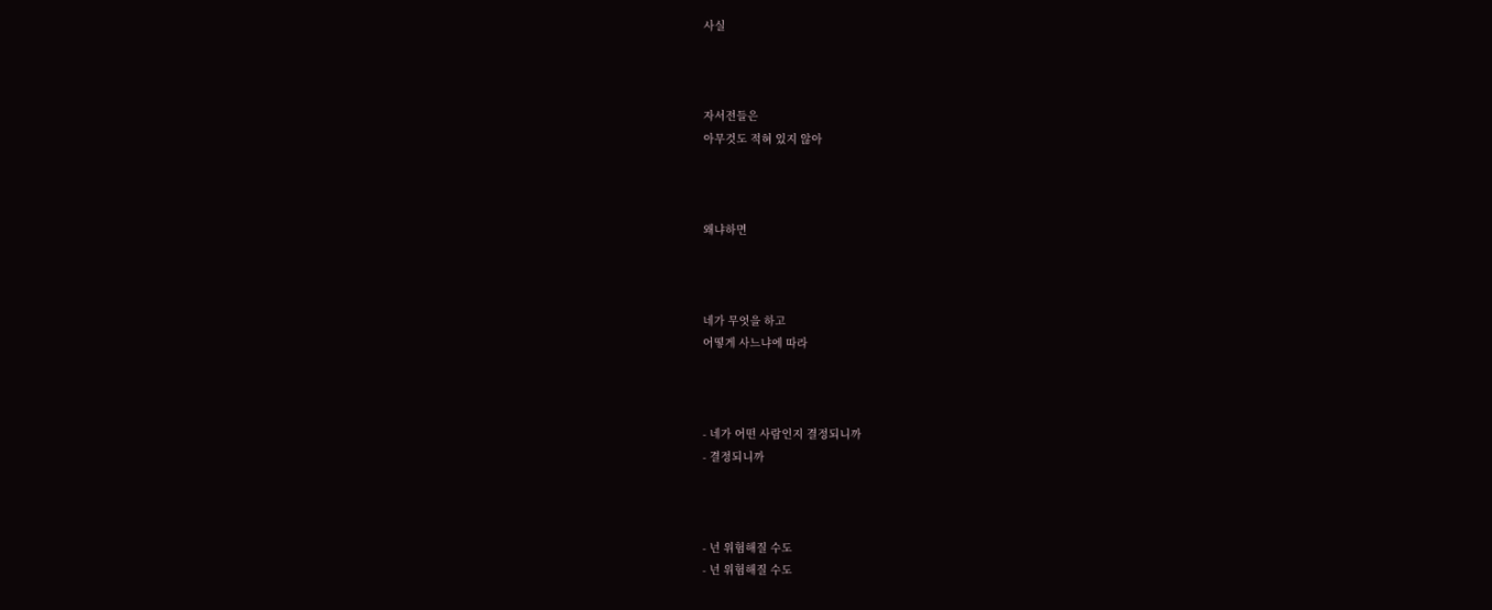사실



자서전들은
아무것도 적혀 있지 않아



왜냐하면



네가 무엇을 하고
어떻게 사느냐에 따라



- 네가 어떤 사람인지 결정되니까
- 결정되니까



- 넌 위험해질 수도
- 넌 위험해질 수도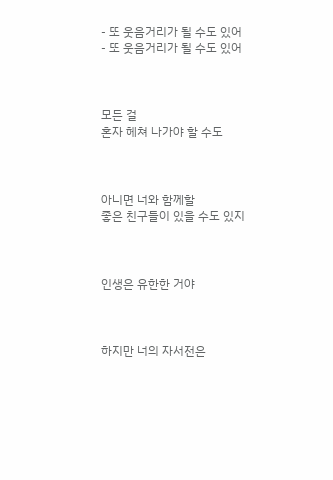- 또 웃음거리가 될 수도 있어
- 또 웃음거리가 될 수도 있어



모든 걸
혼자 헤쳐 나가야 할 수도



아니면 너와 함께할
좋은 친구들이 있을 수도 있지



인생은 유한한 거야



하지만 너의 자서전은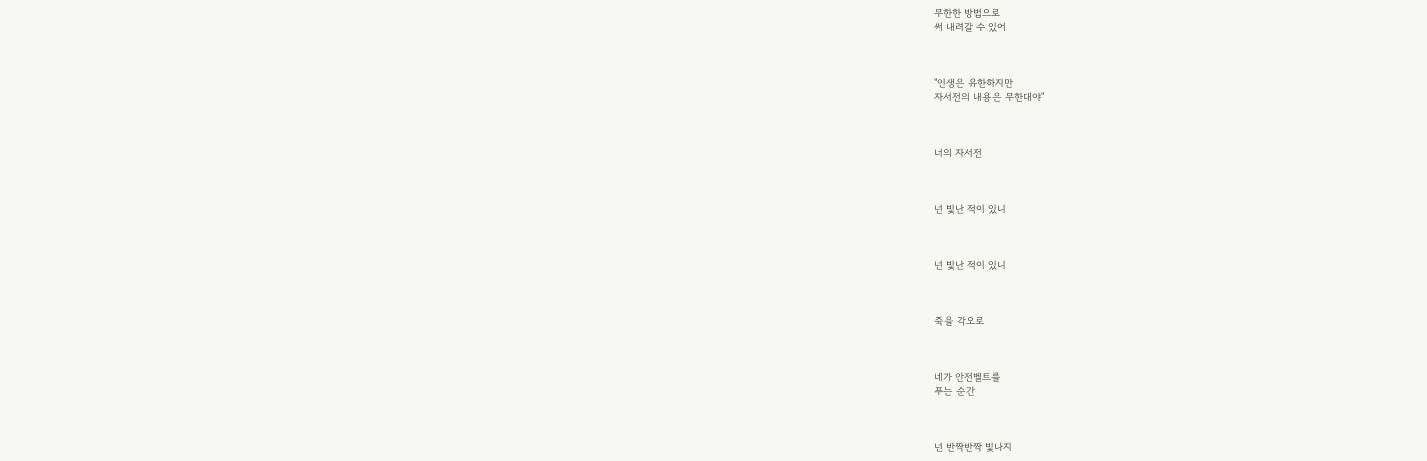무한한 방법으로
써 내려갈 수 있어



"인생은 유한하지만
자서전의 내용은 무한대야"



너의 자서전



넌 빛난 적이 있니



넌 빛난 적이 있니



죽을 각오로



네가 안전벨트를
푸는 순간



넌 반짝반짝 빛나지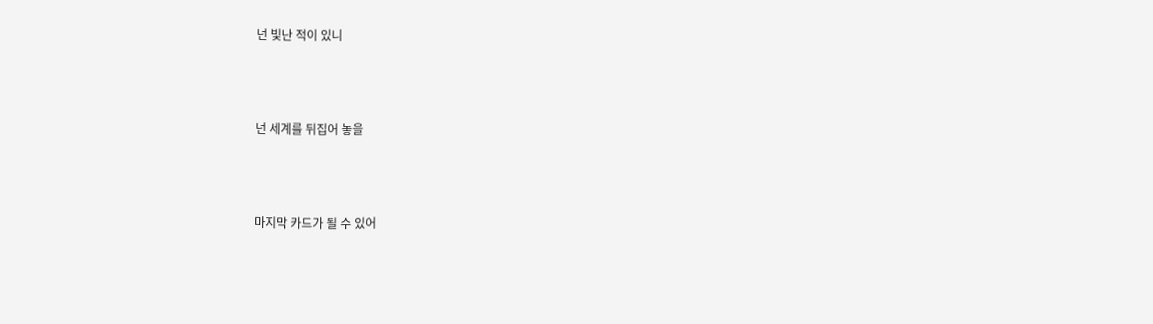넌 빛난 적이 있니



넌 세계를 뒤집어 놓을



마지막 카드가 될 수 있어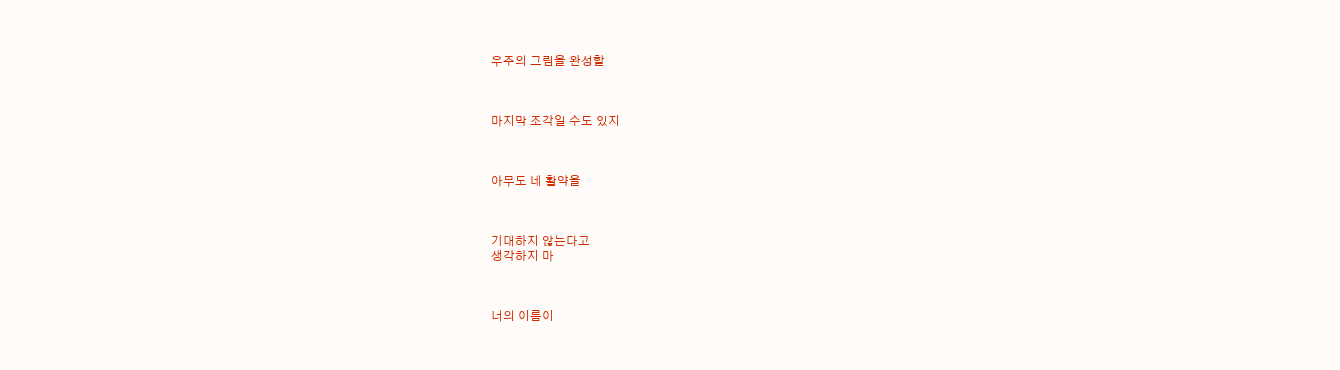우주의 그림을 완성할



마지막 조각일 수도 있지



아무도 네 활약을



기대하지 않는다고
생각하지 마



너의 이름이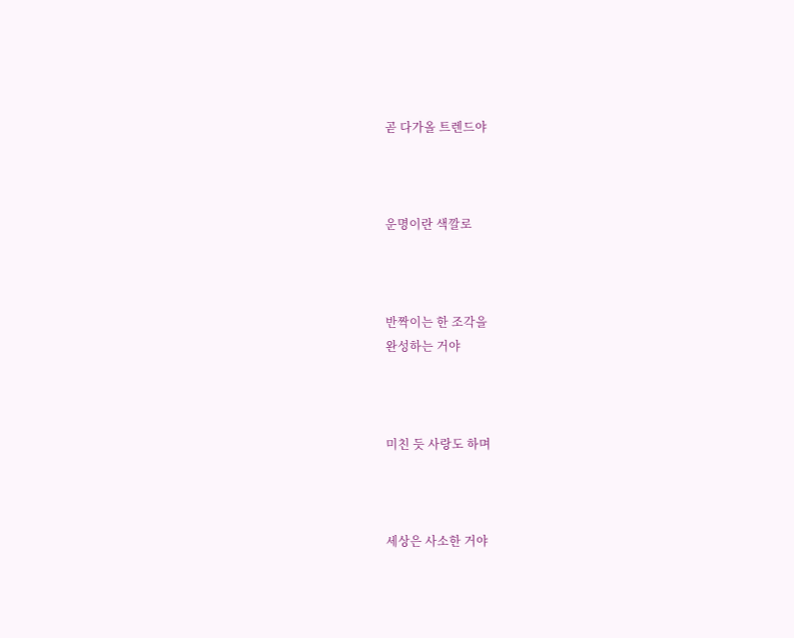곧 다가올 트렌드야



운명이란 색깔로



반짝이는 한 조각을
완성하는 거야



미친 듯 사랑도 하며



세상은 사소한 거야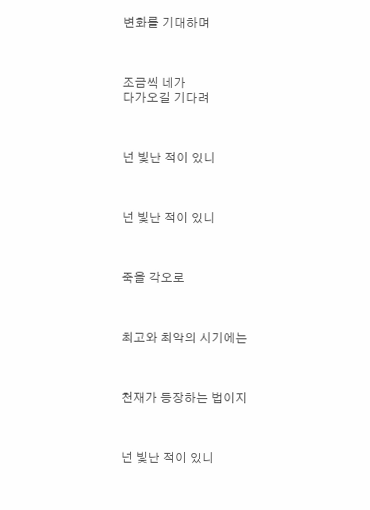변화를 기대하며



조금씩 네가
다가오길 기다려



넌 빛난 적이 있니



넌 빛난 적이 있니



죽을 각오로



최고와 최악의 시기에는



천재가 등장하는 법이지



넌 빛난 적이 있니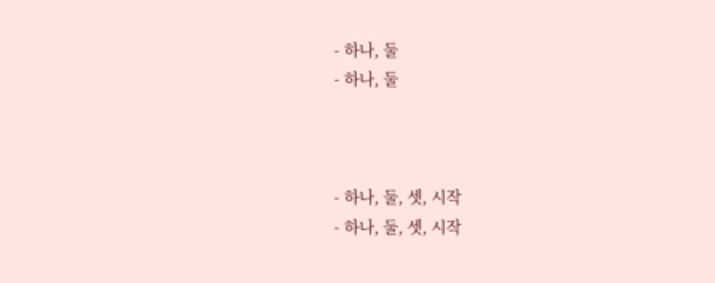- 하나, 둘
- 하나, 둘



- 하나, 둘, 셋, 시작
- 하나, 둘, 셋, 시작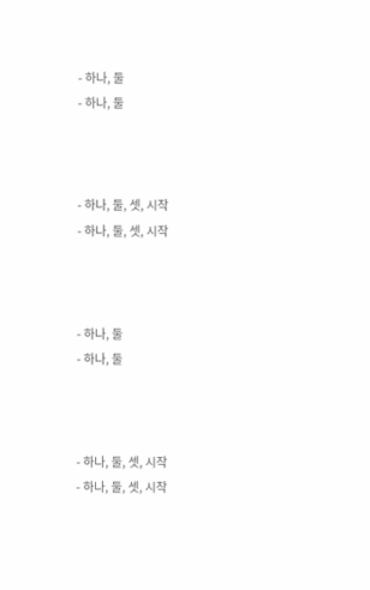- 하나, 둘
- 하나, 둘



- 하나, 둘, 셋, 시작
- 하나, 둘, 셋, 시작



- 하나, 둘
- 하나, 둘



- 하나, 둘, 셋, 시작
- 하나, 둘, 셋, 시작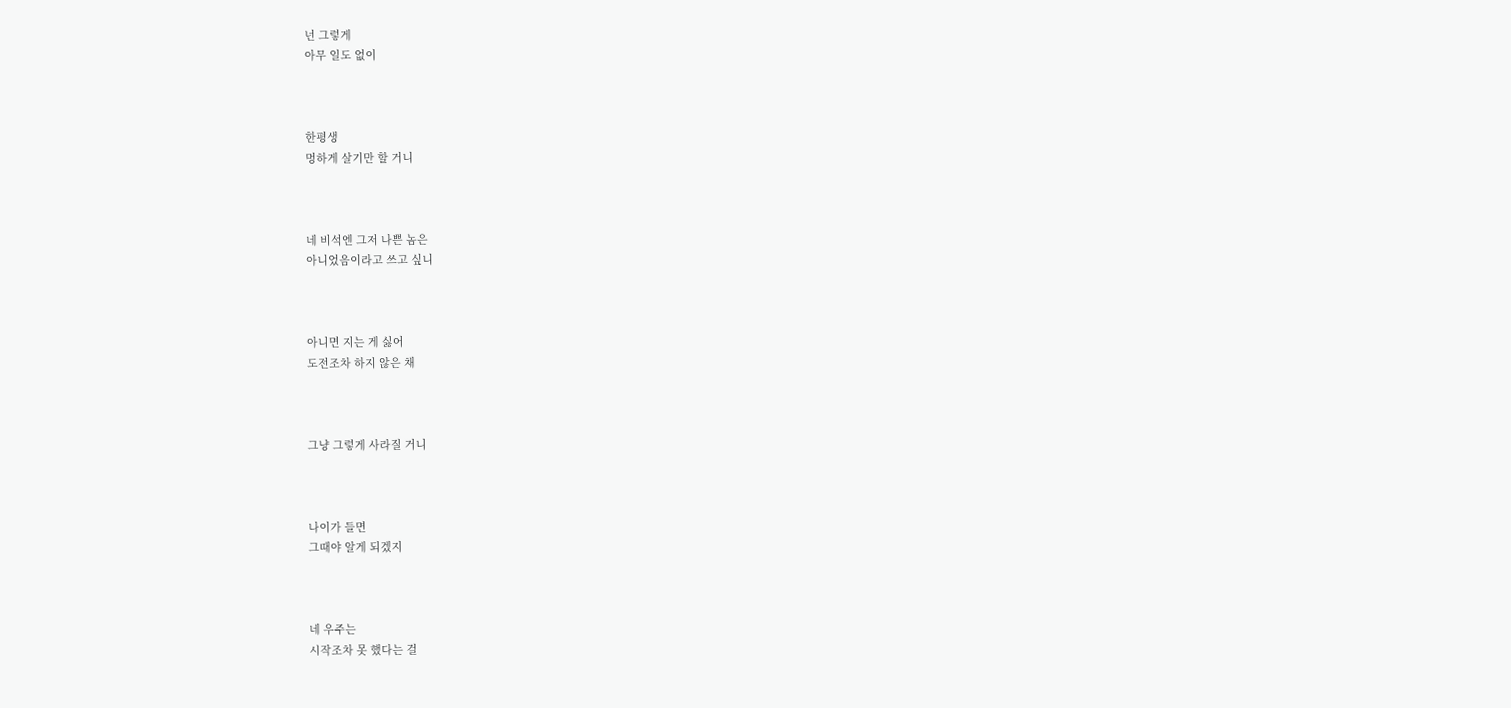넌 그렇게
아무 일도 없이



한평생
멍하게 살기만 할 거니



네 비석엔 그저 나쁜 놈은
아니었음이라고 쓰고 싶니



아니면 지는 게 싫어
도전조차 하지 않은 채



그냥 그렇게 사라질 거니



나이가 들면
그때야 알게 되겠지



네 우주는
시작조차 못 했다는 걸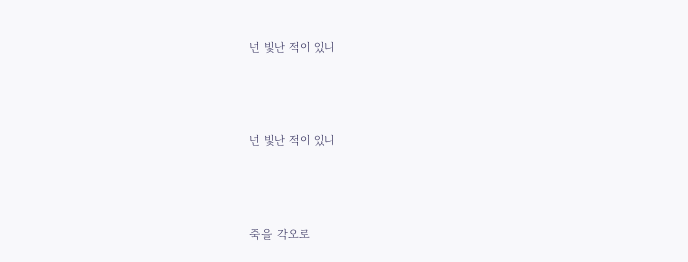넌 빛난 적이 있니



넌 빛난 적이 있니



죽을 각오로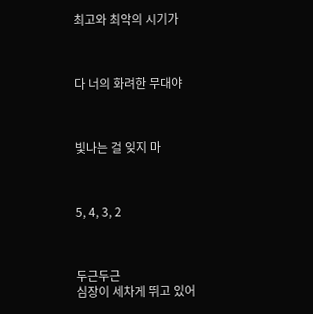최고와 최악의 시기가



다 너의 화려한 무대야



빛나는 걸 잊지 마



5, 4, 3, 2



두근두근
심장이 세차게 뛰고 있어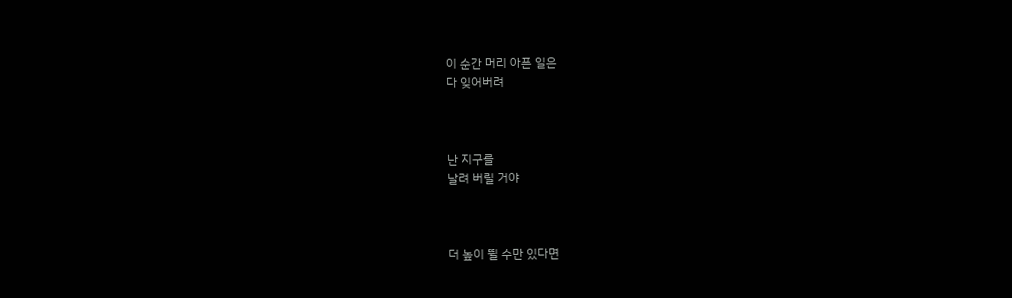이 순간 머리 아픈 일은
다 잊어버려



난 지구를
날려 버릴 거야



더 높이 뛸 수만 있다면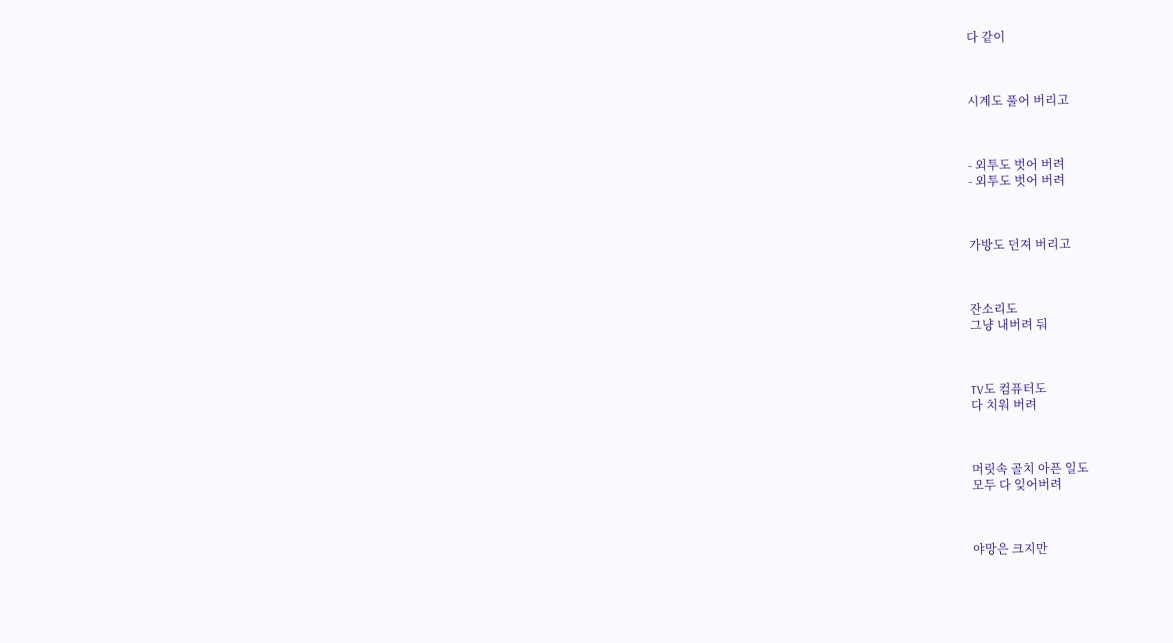다 같이



시계도 풀어 버리고



- 외투도 벗어 버려
- 외투도 벗어 버려



가방도 던져 버리고



잔소리도
그냥 내버려 둬



TV도 컴퓨터도
다 치워 버려



머릿속 골치 아픈 일도
모두 다 잊어버려



야망은 크지만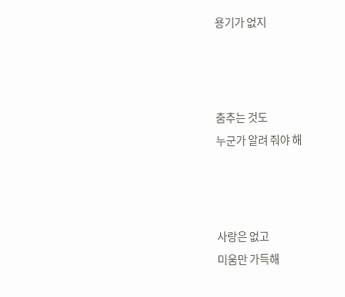용기가 없지



춤추는 것도
누군가 알려 줘야 해



사랑은 없고
미움만 가득해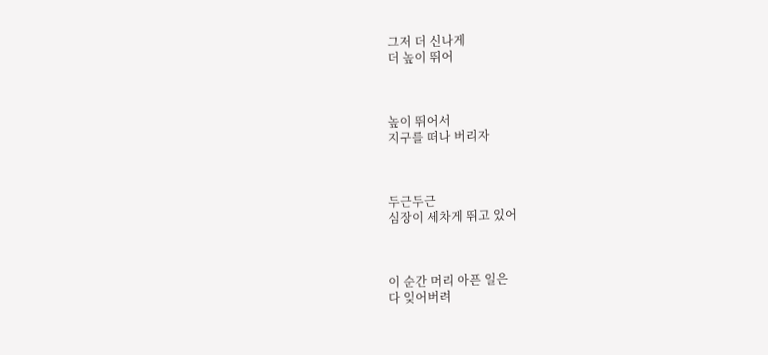그저 더 신나게
더 높이 뛰어



높이 뛰어서
지구를 떠나 버리자



두근두근
심장이 세차게 뛰고 있어



이 순간 머리 아픈 일은
다 잊어버려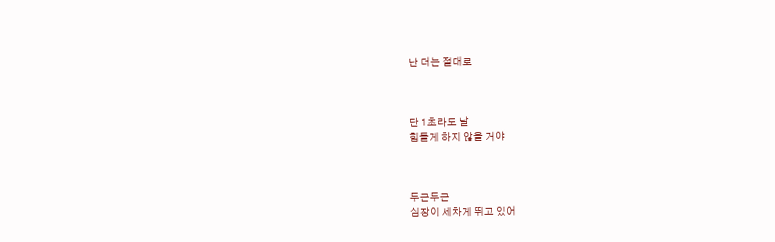난 더는 절대로



단 1초라도 날
힘들게 하지 않을 거야



두근두근
심장이 세차게 뛰고 있어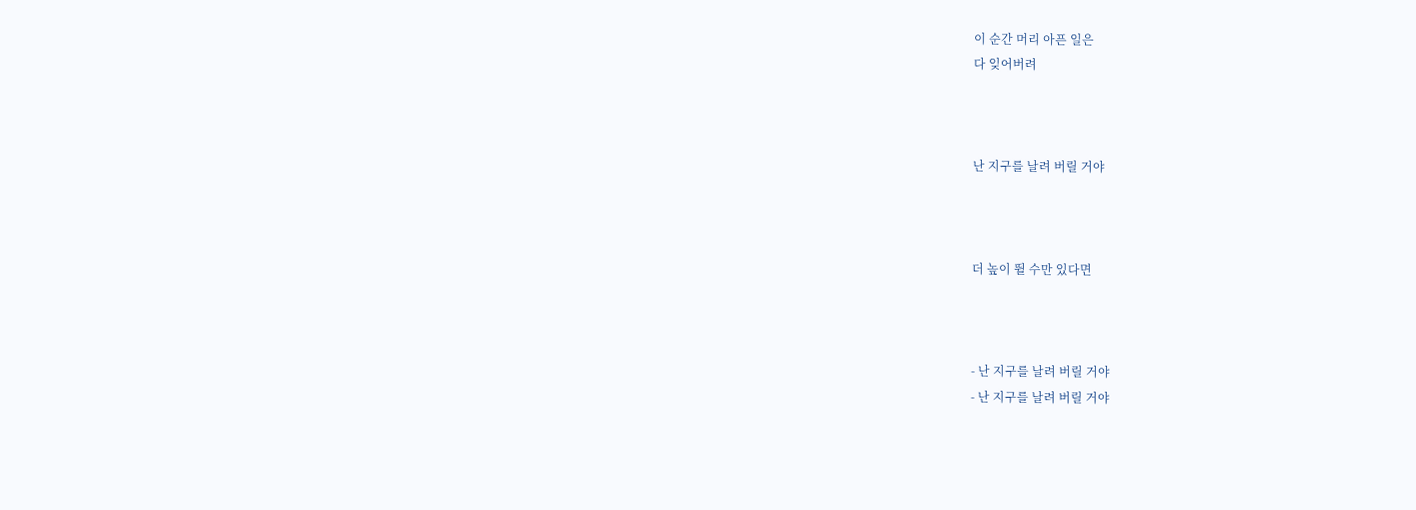이 순간 머리 아픈 일은
다 잊어버려



난 지구를 날려 버릴 거야



더 높이 뛸 수만 있다면



- 난 지구를 날려 버릴 거야
- 난 지구를 날려 버릴 거야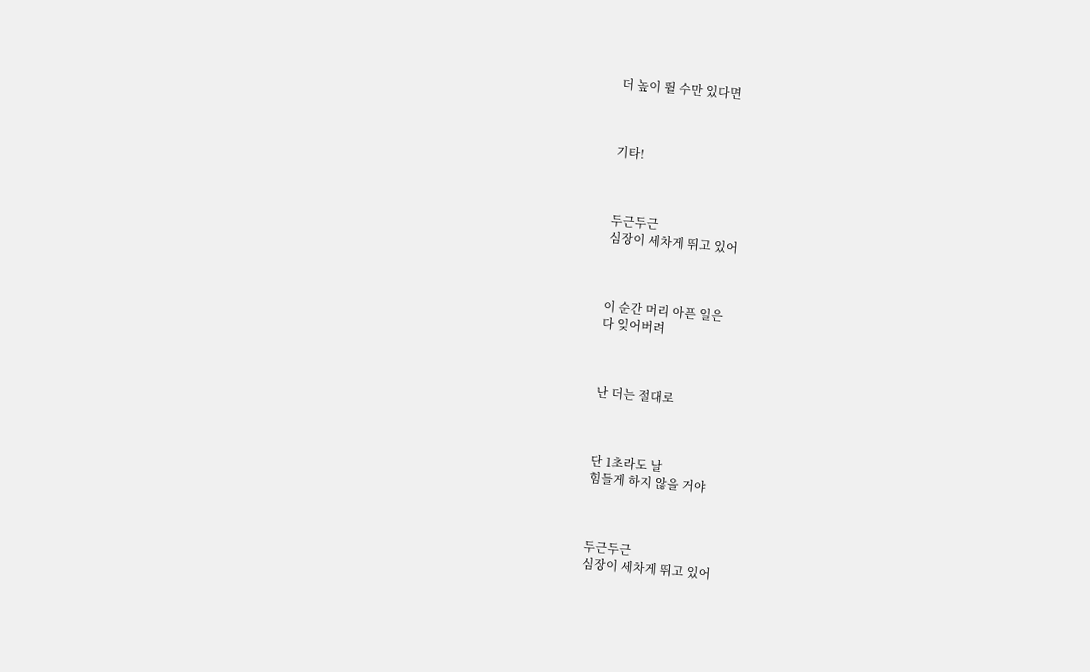더 높이 뛸 수만 있다면



기타!



두근두근
심장이 세차게 뛰고 있어



이 순간 머리 아픈 일은
다 잊어버려



난 더는 절대로



단 1초라도 날
힘들게 하지 않을 거야



두근두근
심장이 세차게 뛰고 있어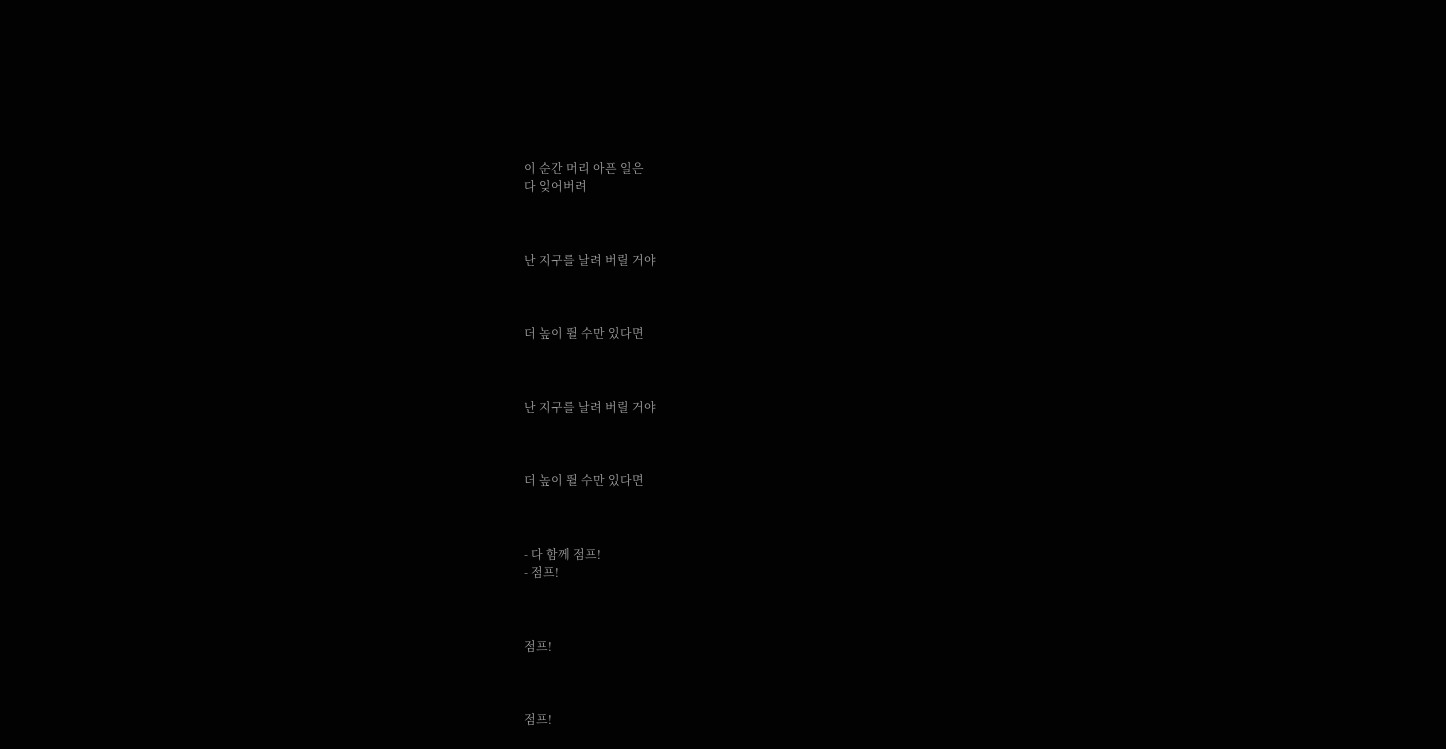이 순간 머리 아픈 일은
다 잊어버려



난 지구를 날려 버릴 거야



더 높이 뛸 수만 있다면



난 지구를 날려 버릴 거야



더 높이 뛸 수만 있다면



- 다 함께 점프!
- 점프!



점프!



점프!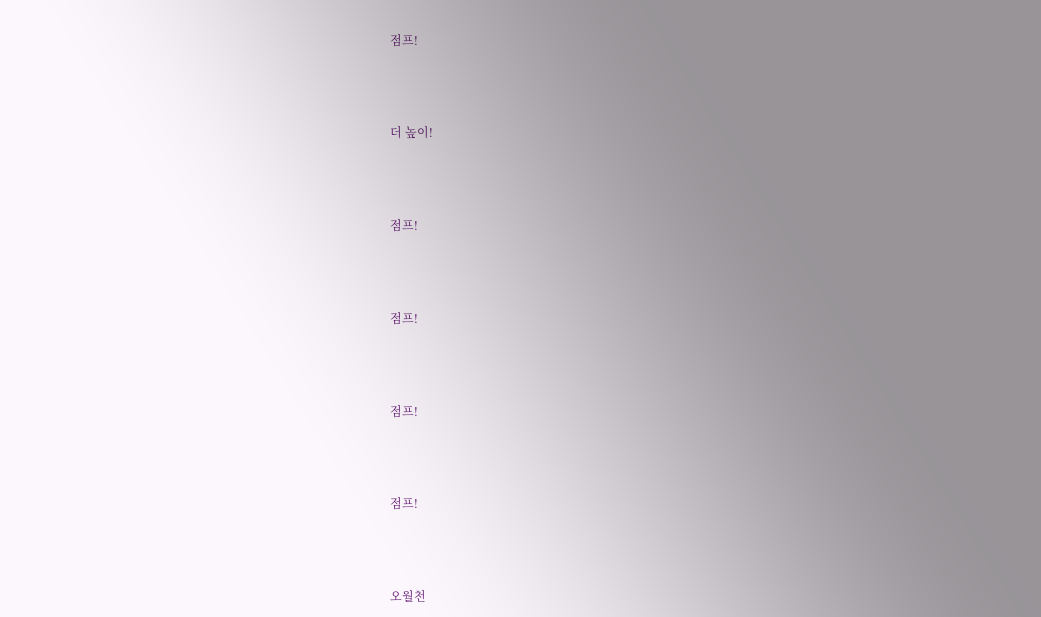점프!



더 높이!



점프!



점프!



점프!



점프!



오월천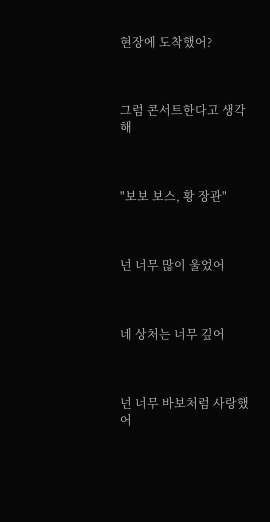현장에 도착했어?



그럼 콘서트한다고 생각해



"보보 보스, 황 장관"



넌 너무 많이 울었어



네 상처는 너무 깊어



넌 너무 바보처럼 사랑했어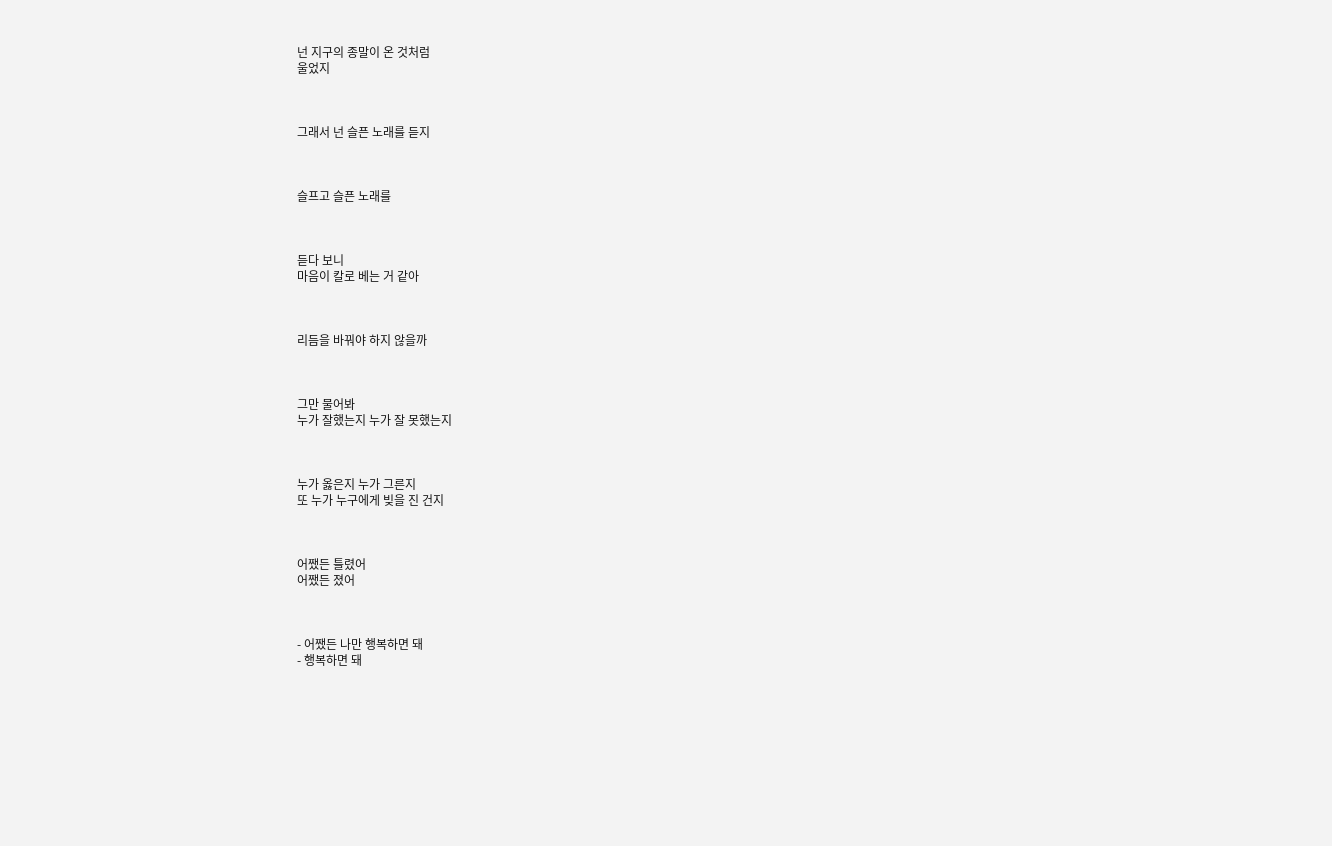넌 지구의 종말이 온 것처럼
울었지



그래서 넌 슬픈 노래를 듣지



슬프고 슬픈 노래를



듣다 보니
마음이 칼로 베는 거 같아



리듬을 바꿔야 하지 않을까



그만 물어봐
누가 잘했는지 누가 잘 못했는지



누가 옳은지 누가 그른지
또 누가 누구에게 빚을 진 건지



어쨌든 틀렸어
어쨌든 졌어



- 어쨌든 나만 행복하면 돼
- 행복하면 돼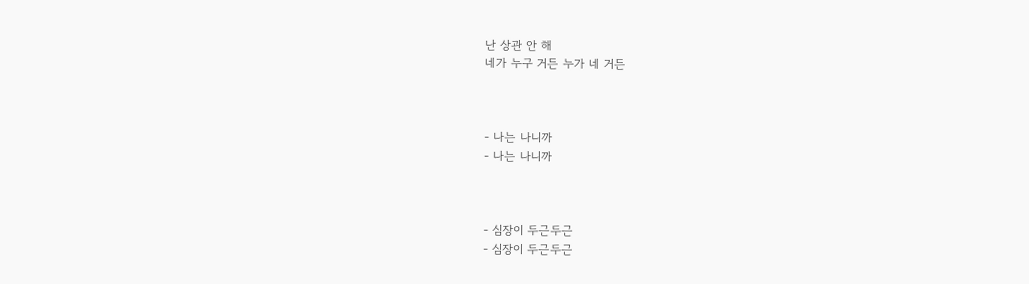난 상관 안 해
네가 누구 거든 누가 네 거든



- 나는 나니까
- 나는 나니까



- 심장이 두근두근
- 심장이 두근두근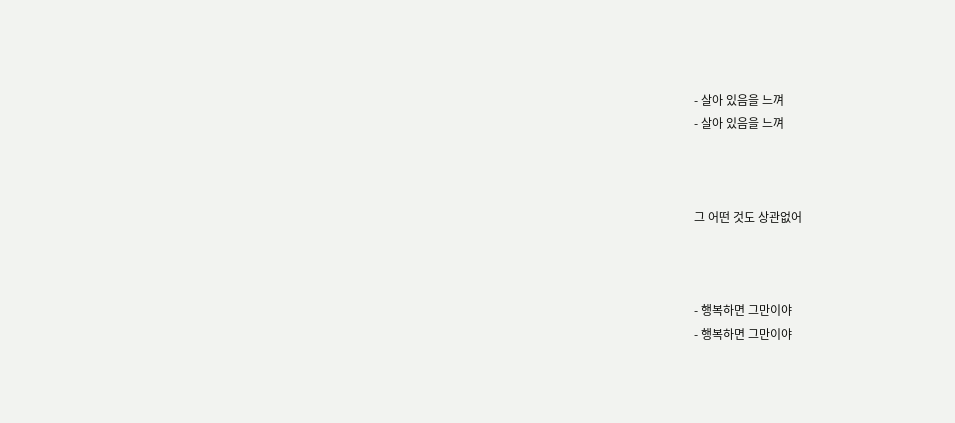- 살아 있음을 느껴
- 살아 있음을 느껴



그 어떤 것도 상관없어



- 행복하면 그만이야
- 행복하면 그만이야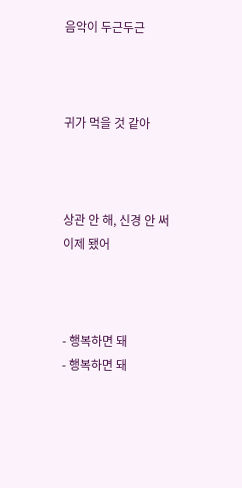음악이 두근두근



귀가 먹을 것 같아



상관 안 해, 신경 안 써
이제 됐어



- 행복하면 돼
- 행복하면 돼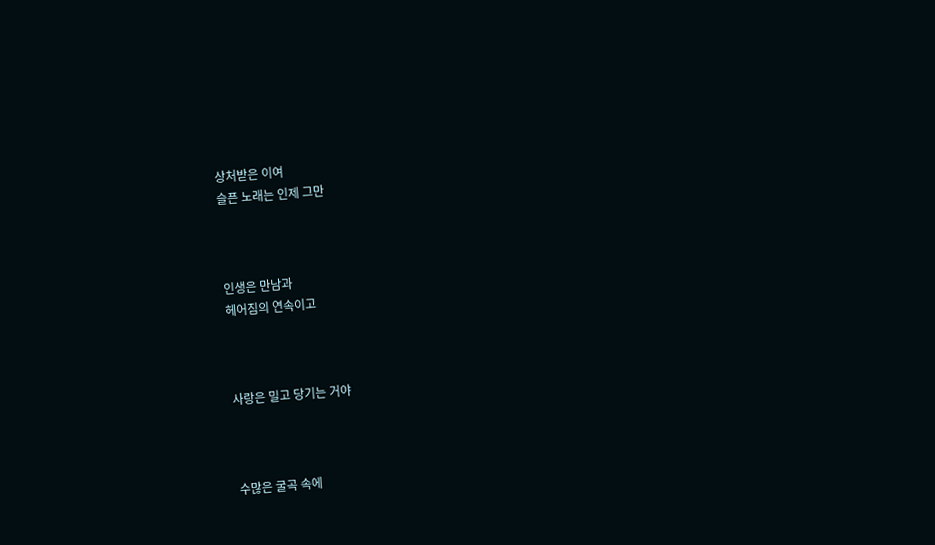상처받은 이여
슬픈 노래는 인제 그만



인생은 만남과
헤어짐의 연속이고



사랑은 밀고 당기는 거야



수많은 굴곡 속에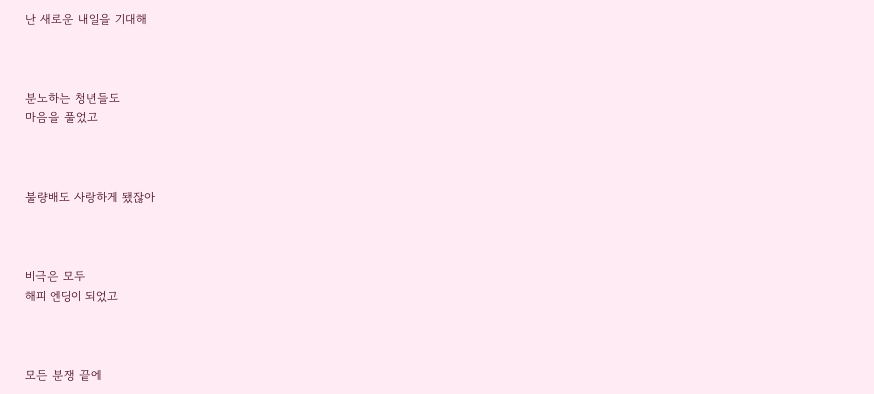난 새로운 내일을 기대해



분노하는 청년들도
마음을 풀었고



불량배도 사랑하게 됐잖아



비극은 모두
해피 엔딩이 되었고



모든 분쟁 끝에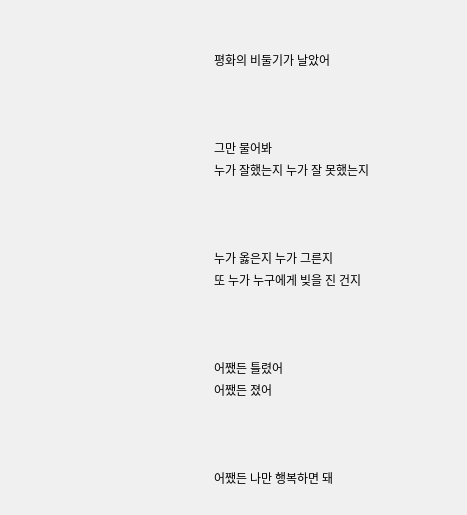평화의 비둘기가 날았어



그만 물어봐
누가 잘했는지 누가 잘 못했는지



누가 옳은지 누가 그른지
또 누가 누구에게 빚을 진 건지



어쨌든 틀렸어
어쨌든 졌어



어쨌든 나만 행복하면 돼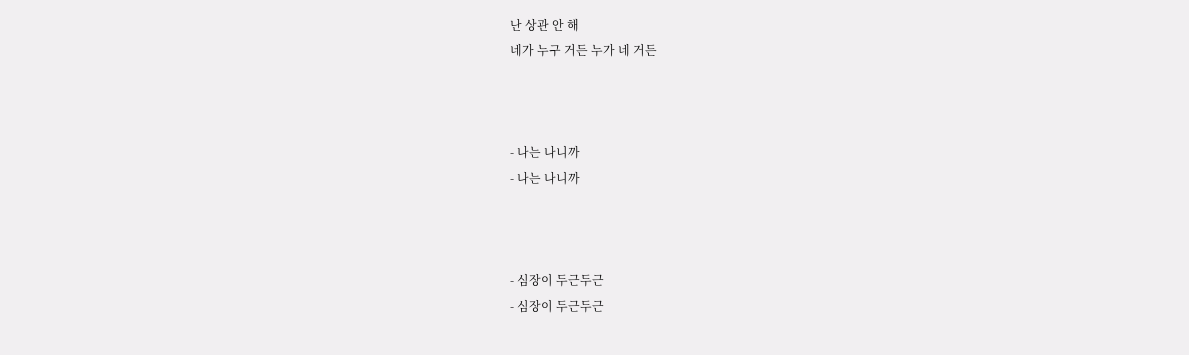난 상관 안 해
네가 누구 거든 누가 네 거든



- 나는 나니까
- 나는 나니까



- 심장이 두근두근
- 심장이 두근두근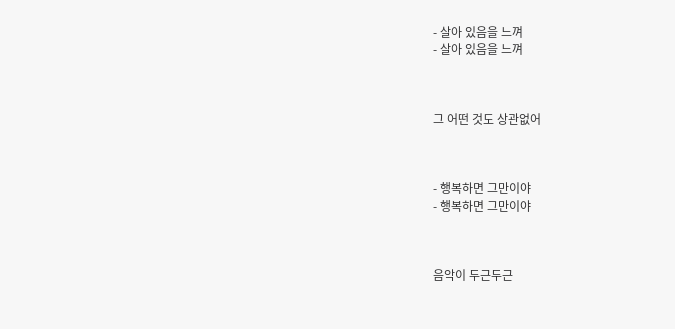- 살아 있음을 느껴
- 살아 있음을 느껴



그 어떤 것도 상관없어



- 행복하면 그만이야
- 행복하면 그만이야



음악이 두근두근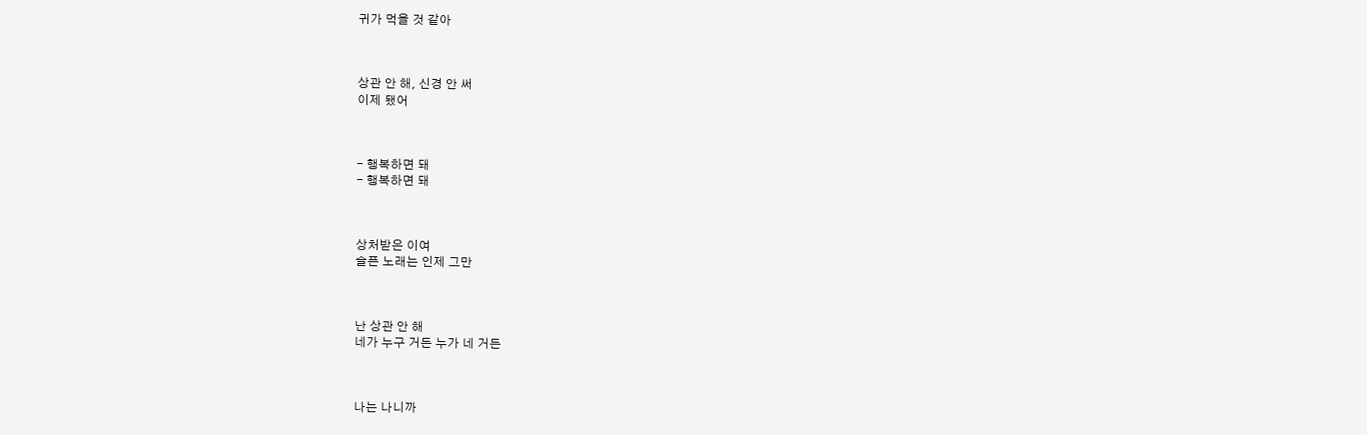귀가 먹을 것 같아



상관 안 해, 신경 안 써
이제 됐어



- 행복하면 돼
- 행복하면 돼



상처받은 이여
슬픈 노래는 인제 그만



난 상관 안 해
네가 누구 거든 누가 네 거든



나는 나니까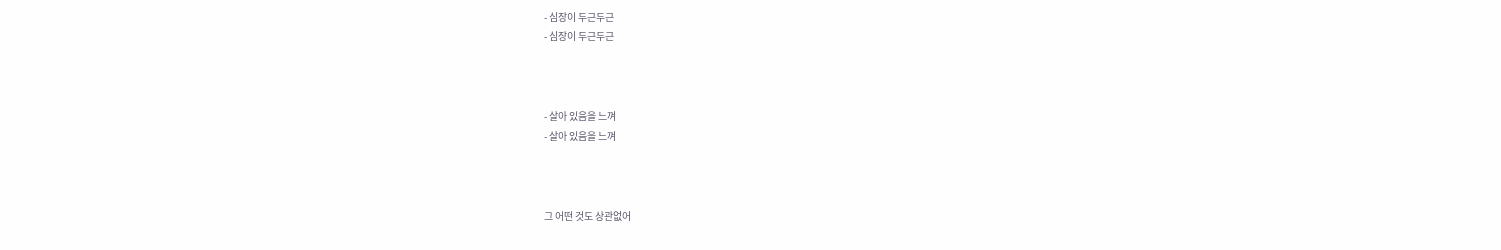- 심장이 두근두근
- 심장이 두근두근



- 살아 있음을 느껴
- 살아 있음을 느껴



그 어떤 것도 상관없어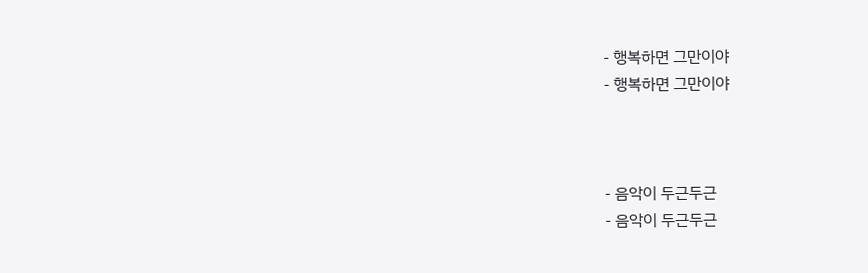- 행복하면 그만이야
- 행복하면 그만이야



- 음악이 두근두근
- 음악이 두근두근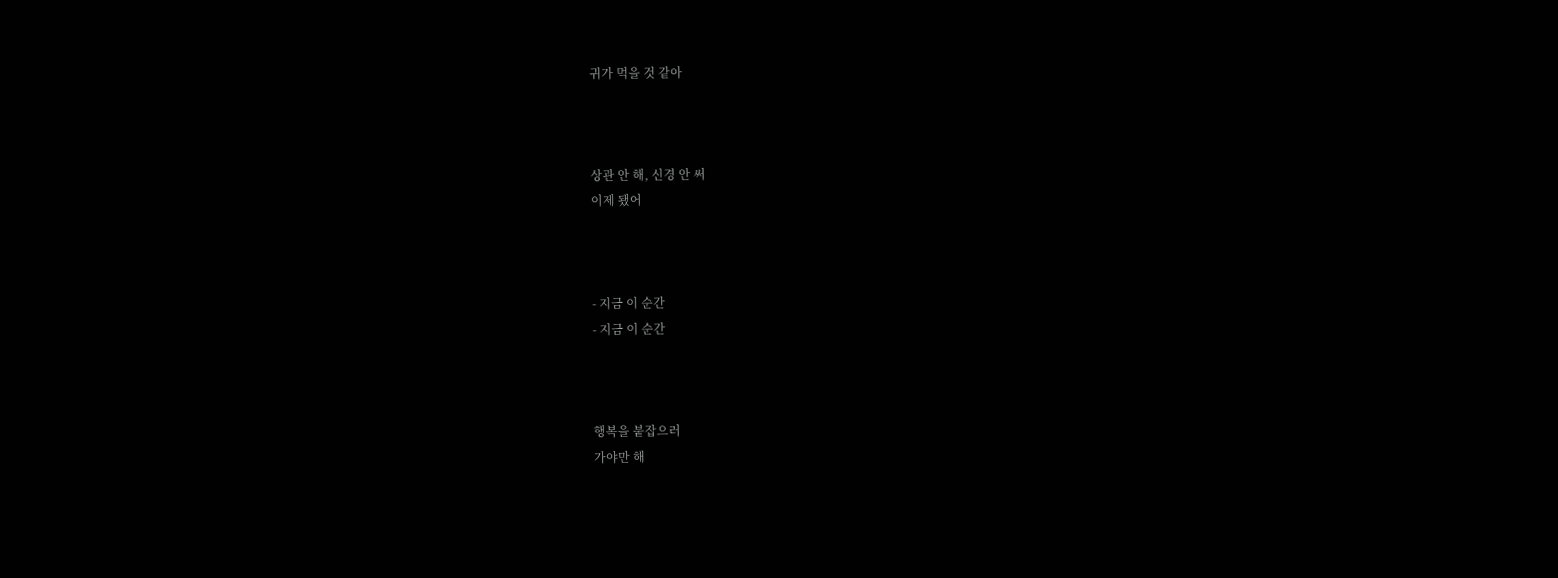귀가 먹을 것 같아



상관 안 해, 신경 안 써
이제 됐어



- 지금 이 순간
- 지금 이 순간



행복을 붙잡으러
가야만 해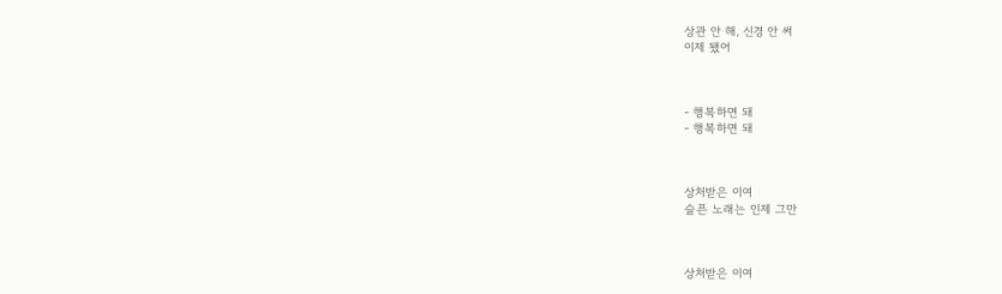상관 안 해, 신경 안 써
이제 됐어



- 행복하면 돼
- 행복하면 돼



상처받은 이여
슬픈 노래는 인제 그만



상처받은 이여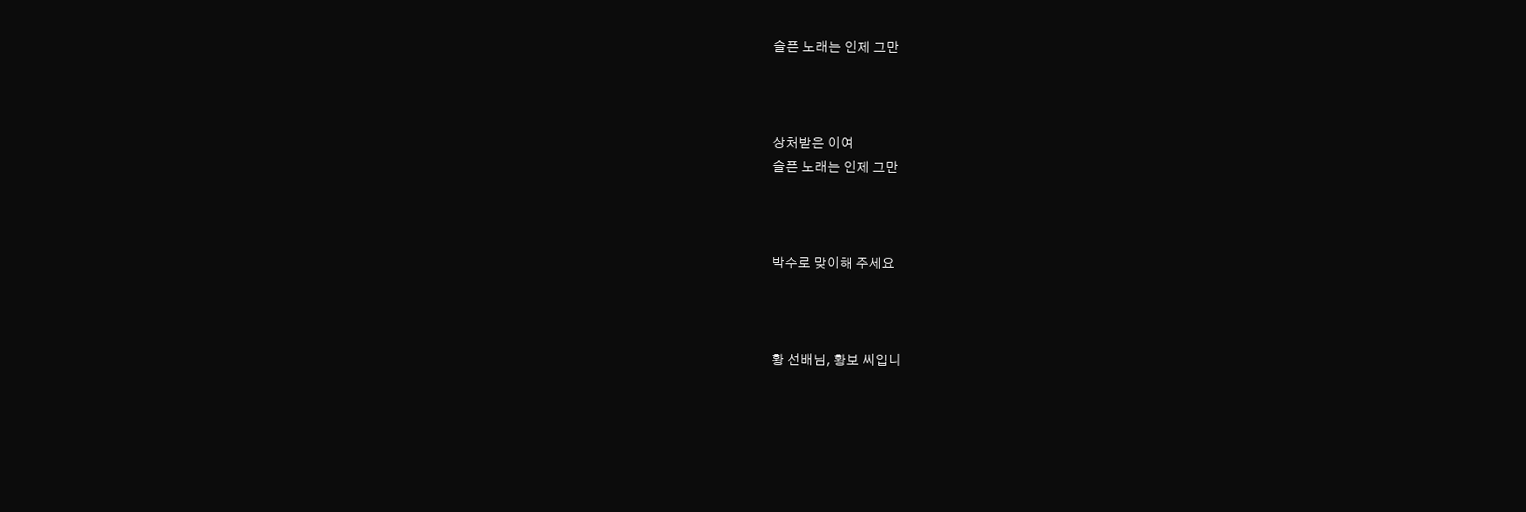슬픈 노래는 인제 그만



상처받은 이여
슬픈 노래는 인제 그만



박수로 맞이해 주세요



황 선배님, 황보 씨입니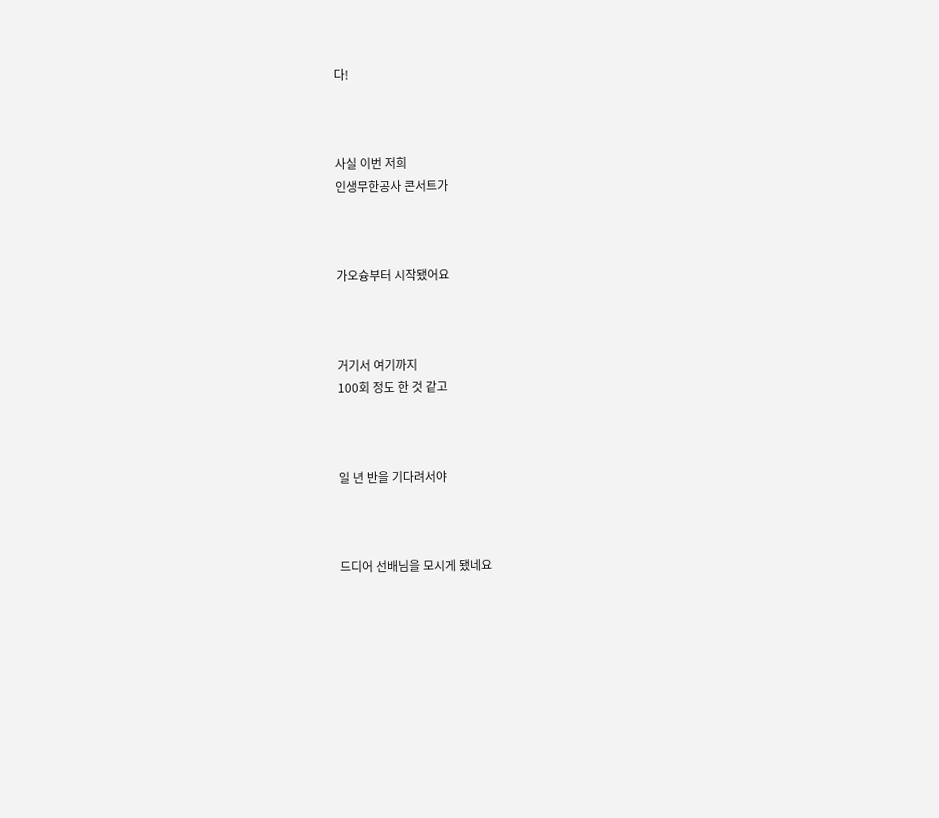다!



사실 이번 저희
인생무한공사 콘서트가



가오슝부터 시작됐어요



거기서 여기까지
100회 정도 한 것 같고



일 년 반을 기다려서야



드디어 선배님을 모시게 됐네요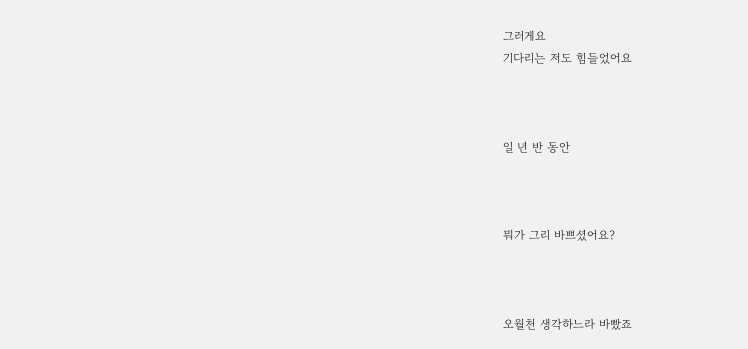그러게요
기다리는 저도 힘들었어요



일 년 반 동안



뭐가 그리 바쁘셨어요?



오월천 생각하느라 바빴죠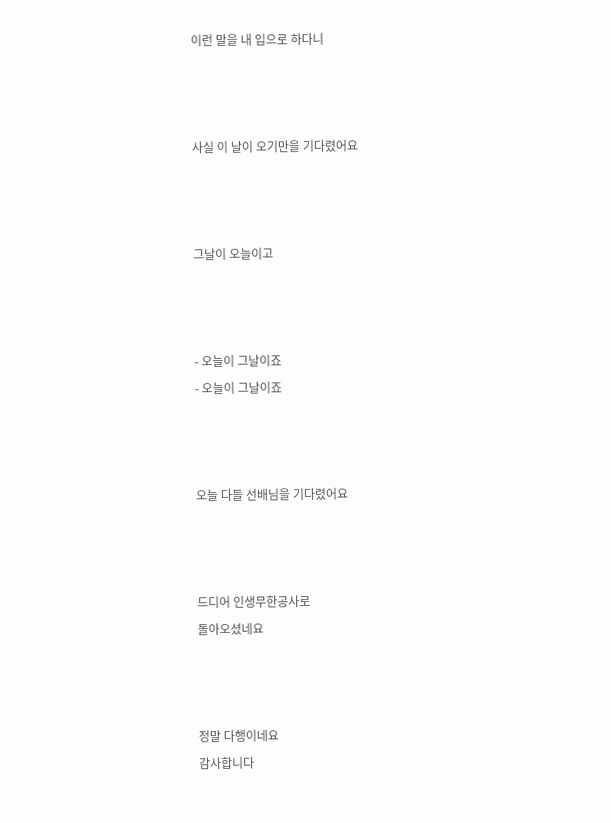이런 말을 내 입으로 하다니



사실 이 날이 오기만을 기다렸어요



그날이 오늘이고



- 오늘이 그날이죠
- 오늘이 그날이죠



오늘 다들 선배님을 기다렸어요



드디어 인생무한공사로
돌아오셨네요



정말 다행이네요
감사합니다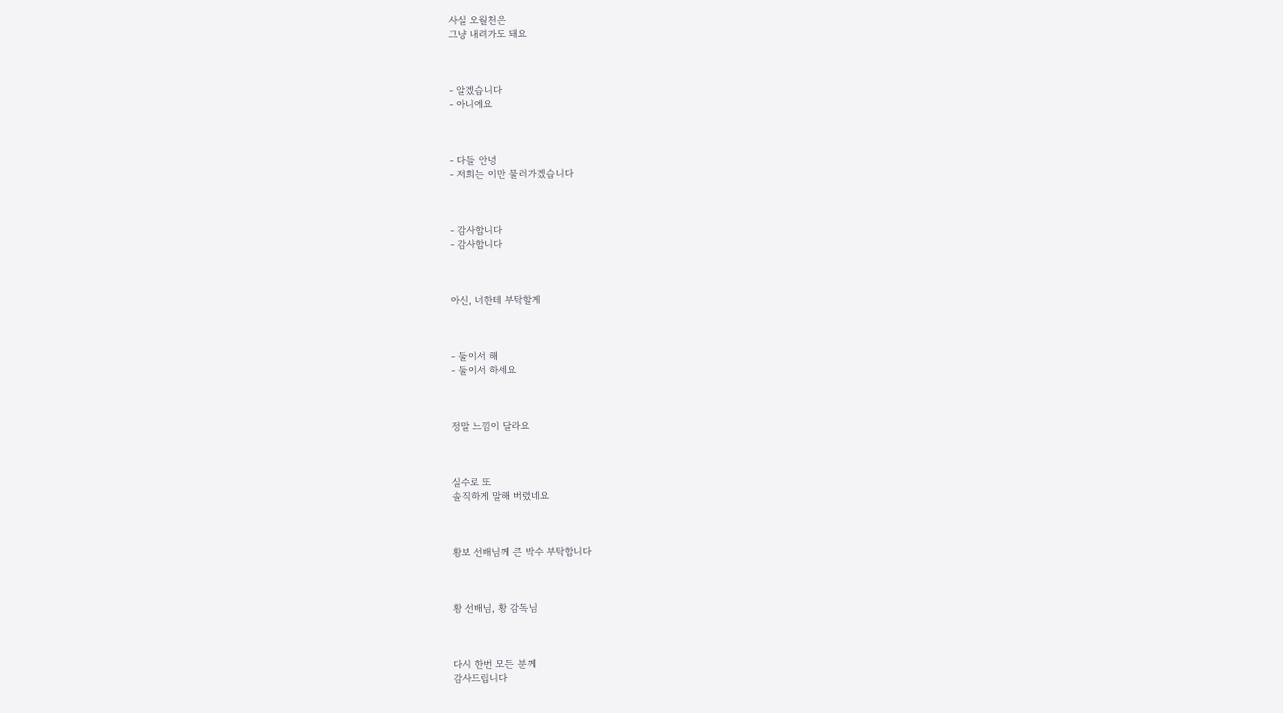사실 오월천은
그냥 내려가도 돼요



- 알겠습니다
- 아니에요



- 다들 안녕
- 저희는 이만 물러가겠습니다



- 감사합니다
- 감사합니다



아신, 너한테 부탁할게



- 둘이서 해
- 둘이서 하세요



정말 느낌이 달라요



실수로 또
솔직하게 말해 버렸네요



황보 선배님께 큰 박수 부탁합니다



황 선배님, 황 감독님



다시 한번 모든 분께
감사드립니다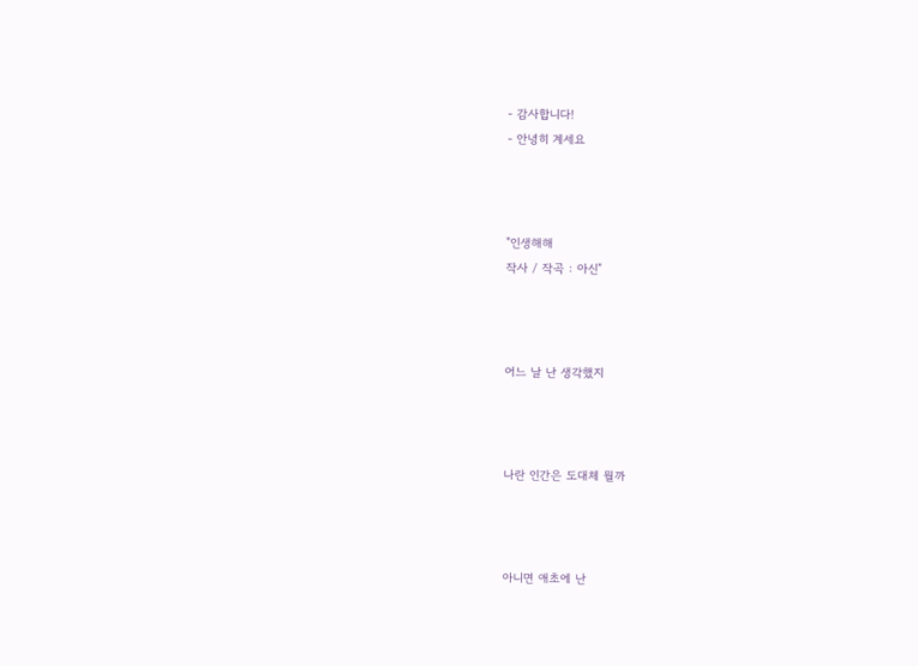- 감사합니다!
- 안녕히 계세요



"인생해해
작사 / 작곡 : 아신"



어느 날 난 생각했지



나란 인간은 도대체 뭘까



아니면 애초에 난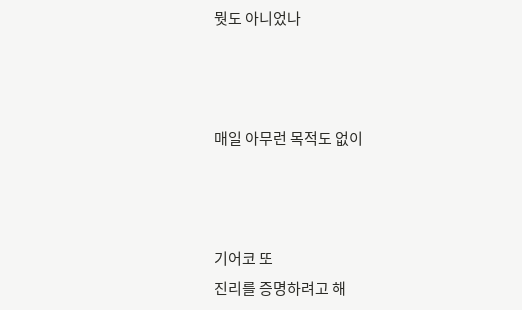뭣도 아니었나



매일 아무런 목적도 없이



기어코 또
진리를 증명하려고 해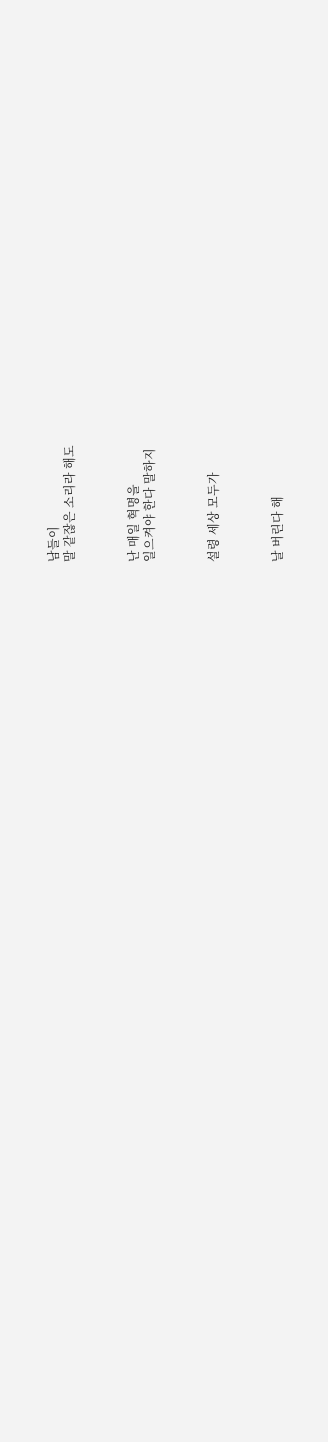남들이
말 같잖은 소리라 해도



난 매일 혁명을
일으켜야 한다 말하지



설령 세상 모두가



날 버린다 해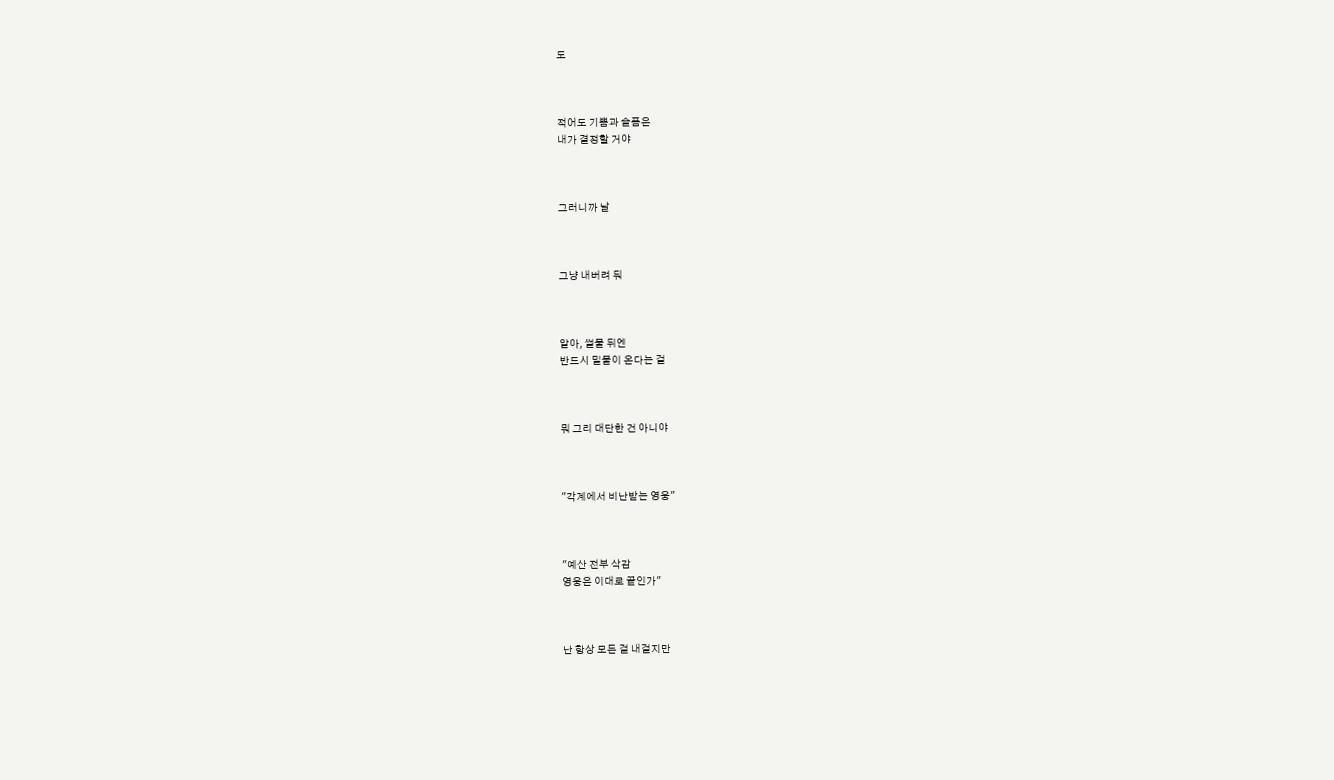도



적어도 기쁨과 슬픔은
내가 결정할 거야



그러니까 날



그냥 내버려 둬



알아, 썰물 뒤엔
반드시 밀물이 온다는 걸



뭐 그리 대단한 건 아니야



"각계에서 비난받는 영웅"



"예산 전부 삭감
영웅은 이대로 끝인가"



난 항상 모든 걸 내걸지만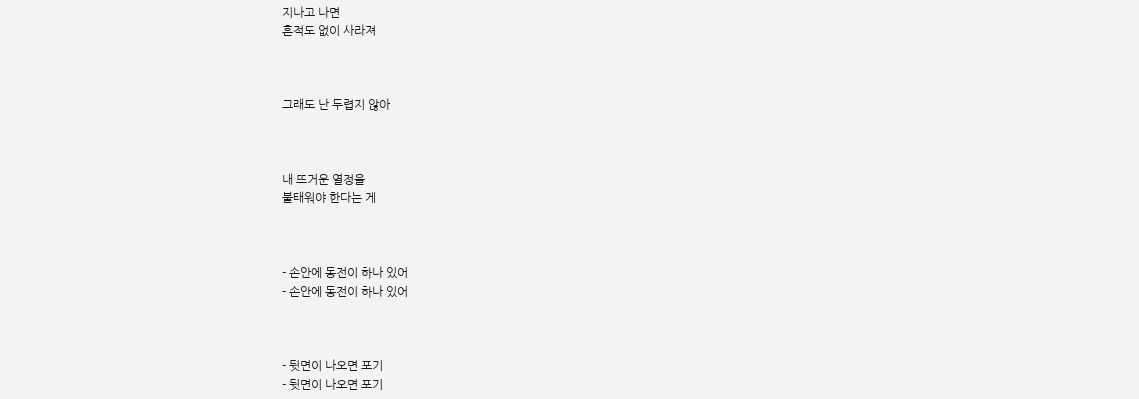지나고 나면
흔적도 없이 사라져



그래도 난 두렵지 않아



내 뜨거운 열정을
불태워야 한다는 게



- 손안에 동전이 하나 있어
- 손안에 동전이 하나 있어



- 뒷면이 나오면 포기
- 뒷면이 나오면 포기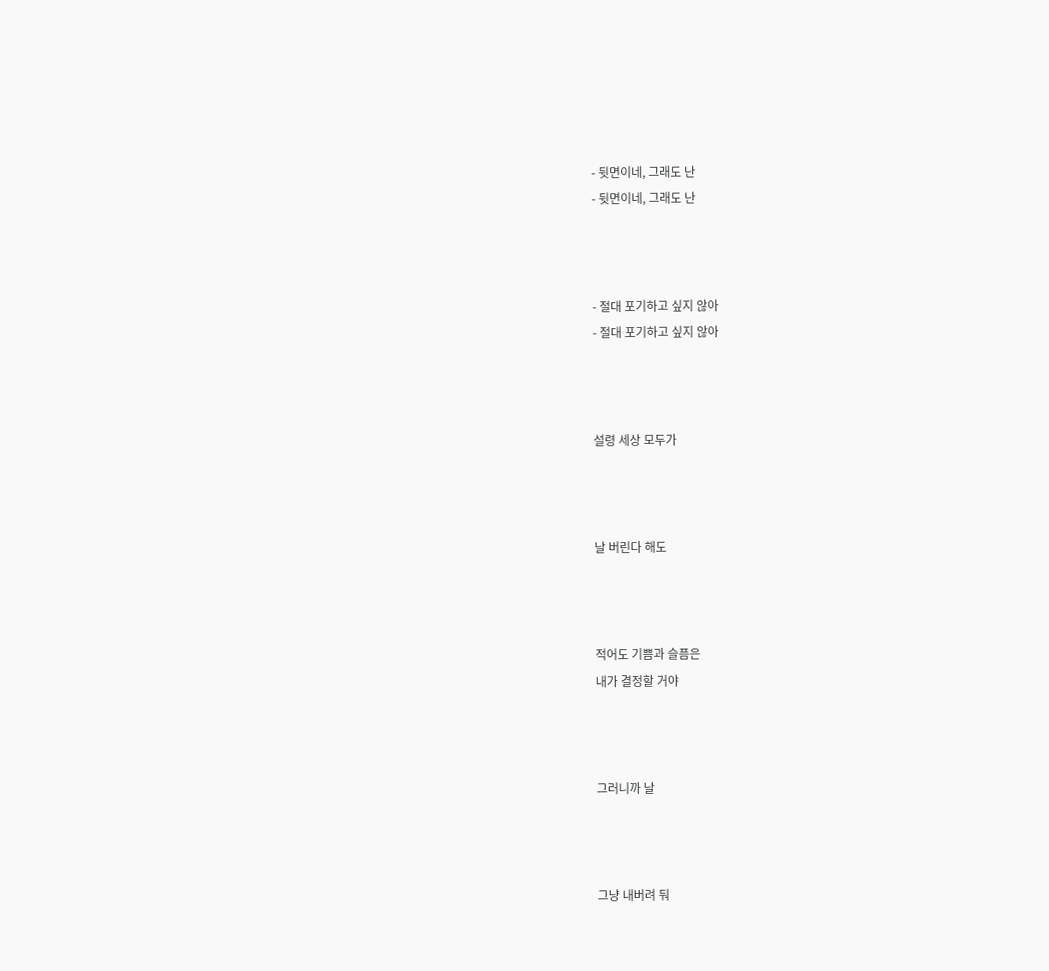- 뒷면이네, 그래도 난
- 뒷면이네, 그래도 난



- 절대 포기하고 싶지 않아
- 절대 포기하고 싶지 않아



설령 세상 모두가



날 버린다 해도



적어도 기쁨과 슬픔은
내가 결정할 거야



그러니까 날



그냥 내버려 둬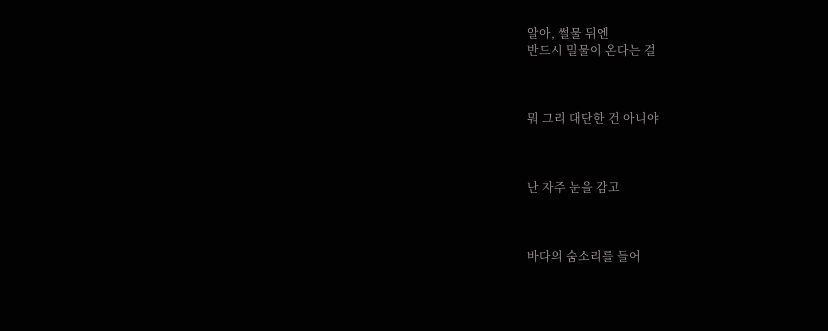알아, 썰물 뒤엔
반드시 밀물이 온다는 걸



뭐 그리 대단한 건 아니야



난 자주 눈을 감고



바다의 숨소리를 들어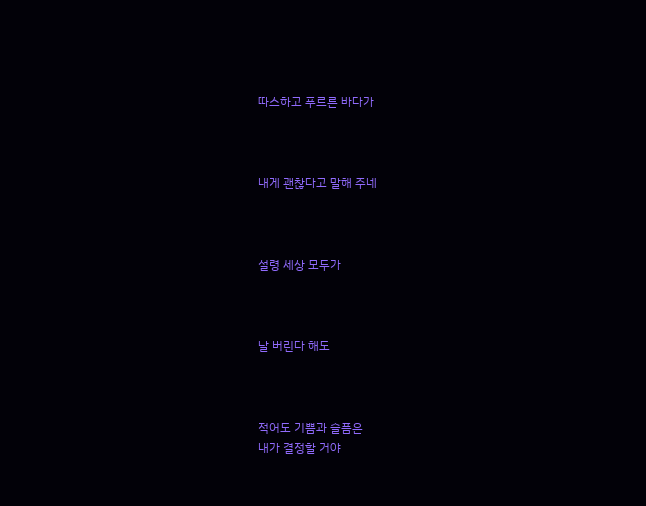따스하고 푸르른 바다가



내게 괜찮다고 말해 주네



설령 세상 모두가



날 버린다 해도



적어도 기쁨과 슬픔은
내가 결정할 거야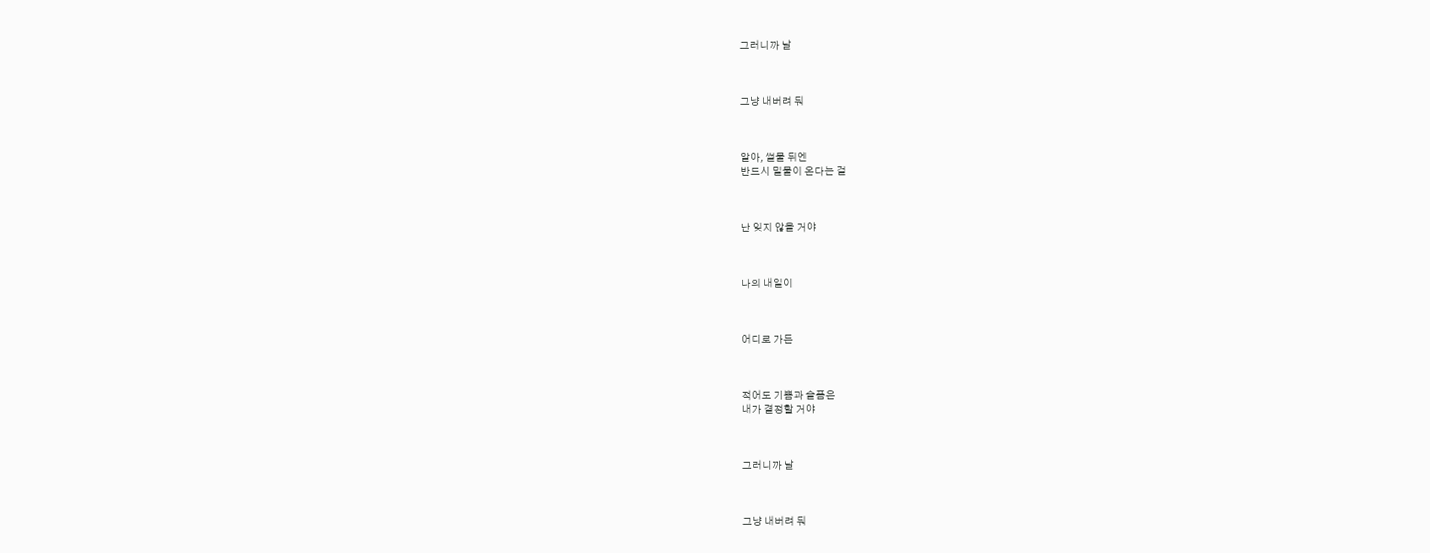그러니까 날



그냥 내버려 둬



알아, 썰물 뒤엔
반드시 밀물이 온다는 걸



난 잊지 않을 거야



나의 내일이



어디로 가든



적어도 기쁨과 슬픔은
내가 결정할 거야



그러니까 날



그냥 내버려 둬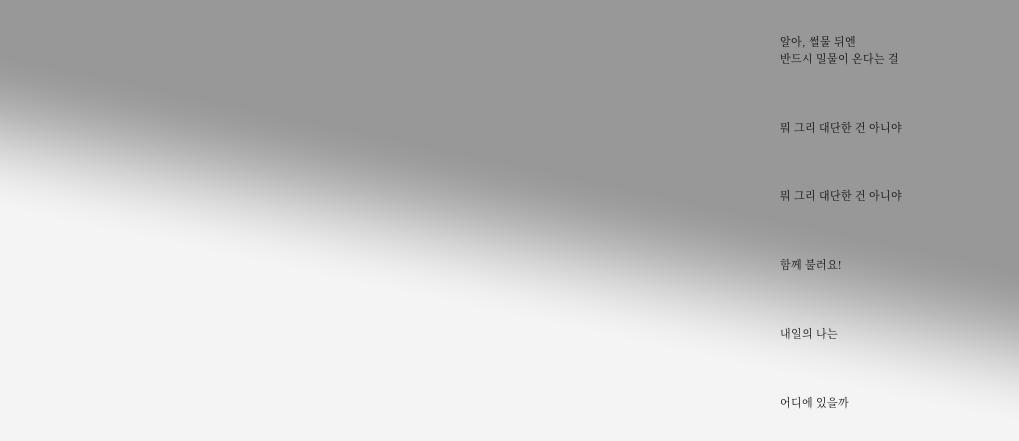알아, 썰물 뒤엔
반드시 밀물이 온다는 걸



뭐 그리 대단한 건 아니야



뭐 그리 대단한 건 아니야



함께 불러요!



내일의 나는



어디에 있을까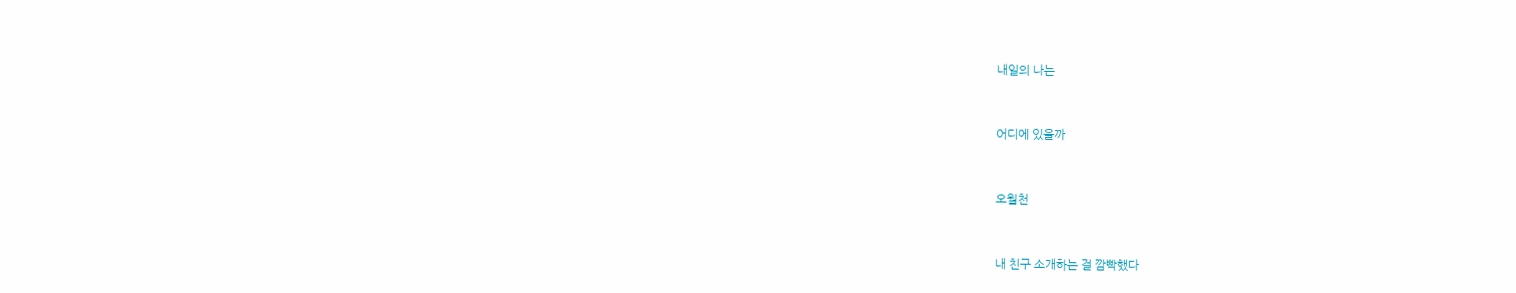내일의 나는



어디에 있을까



오월천



내 친구 소개하는 걸 깜빡했다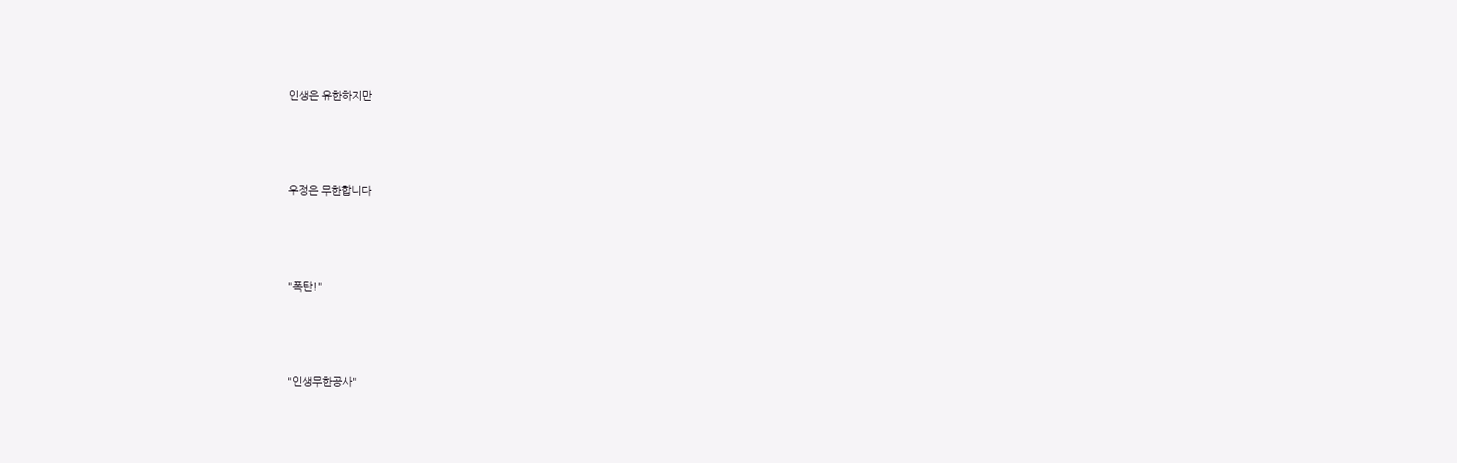인생은 유한하지만



우정은 무한합니다



"폭탄!"



"인생무한공사"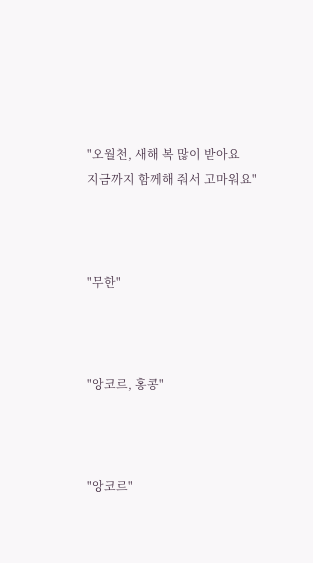"오월천, 새해 복 많이 받아요
지금까지 함께해 줘서 고마워요"



"무한"



"앙코르, 홍콩"



"앙코르"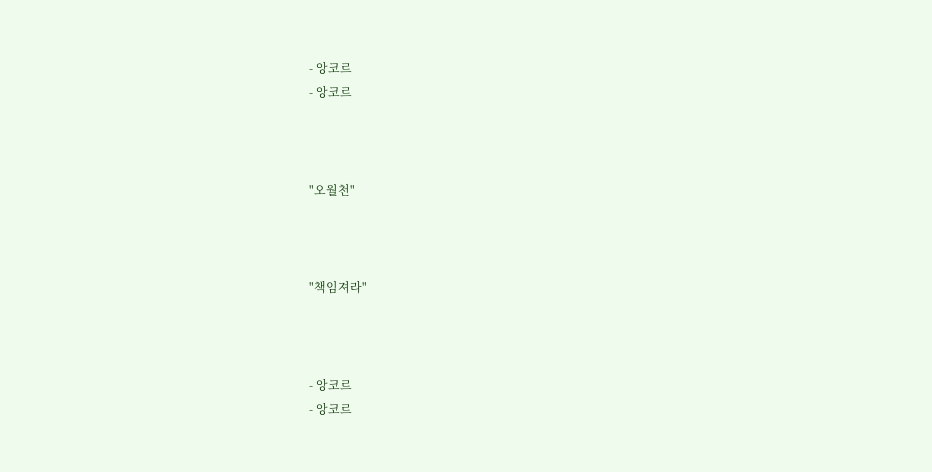- 앙코르
- 앙코르



"오월천"



"책임져라"



- 앙코르
- 앙코르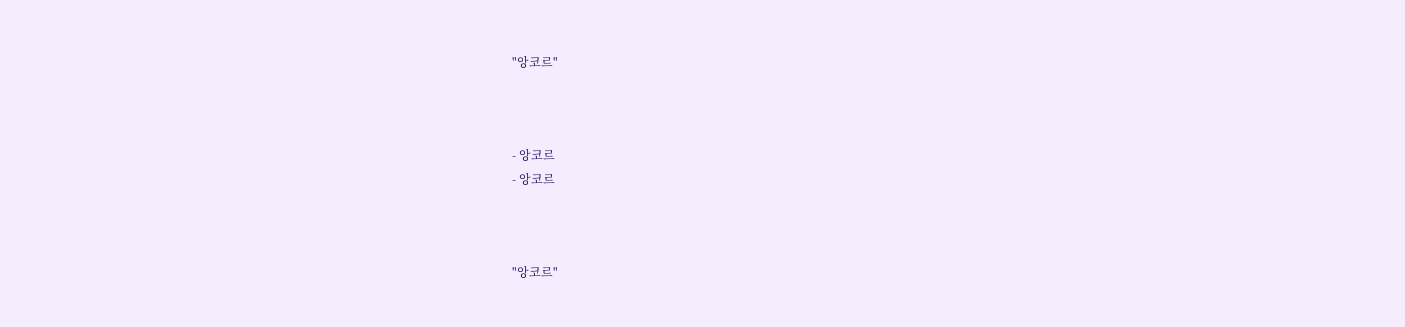"앙코르"



- 앙코르
- 앙코르



"앙코르"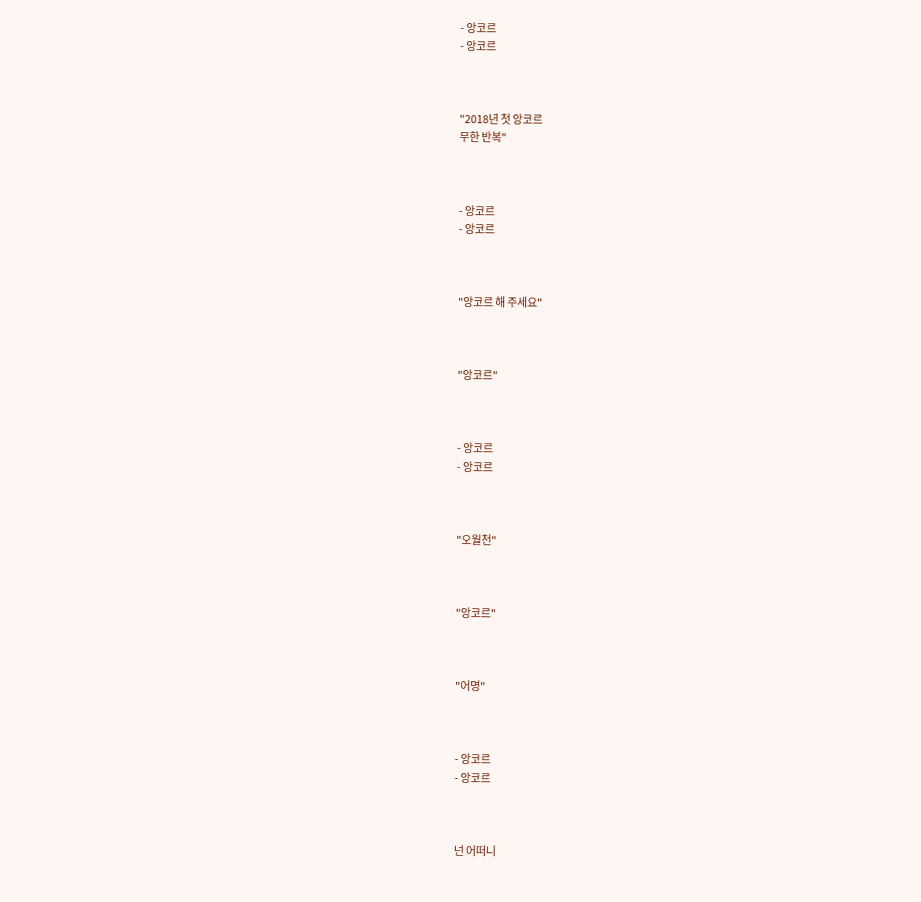- 앙코르
- 앙코르



"2018년 첫 앙코르
무한 반복"



- 앙코르
- 앙코르



"앙코르 해 주세요"



"앙코르"



- 앙코르
- 앙코르



"오월천"



"앙코르"



"어명"



- 앙코르
- 앙코르



넌 어떠니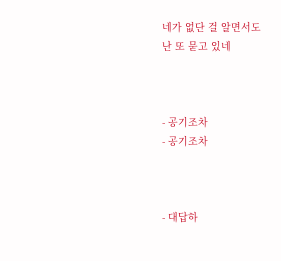네가 없단 걸 알면서도
난 또 묻고 있네



- 공기조차
- 공기조차



- 대답하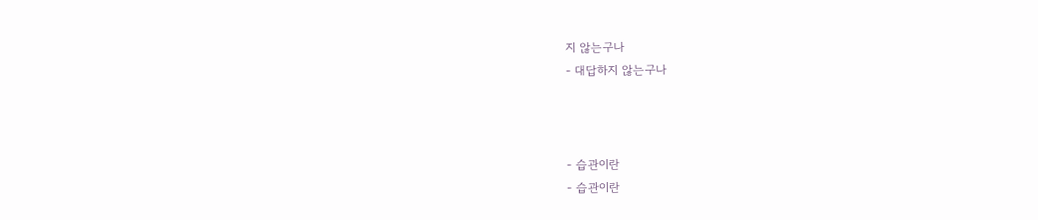지 않는구나
- 대답하지 않는구나



- 습관이란
- 습관이란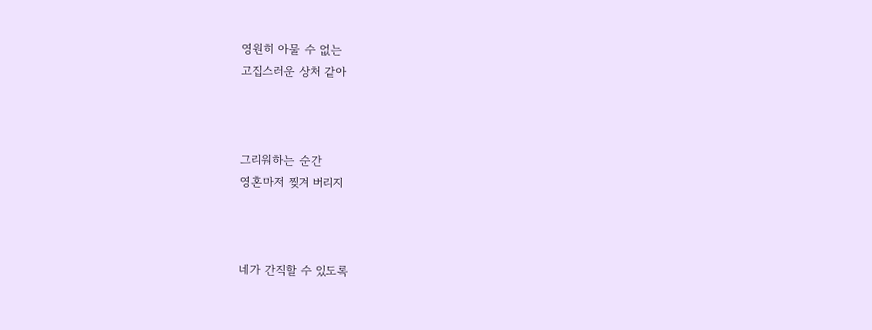영원히 아물 수 없는
고집스러운 상처 같아



그리워하는 순간
영혼마저 찢겨 버리지



네가 간직할 수 있도록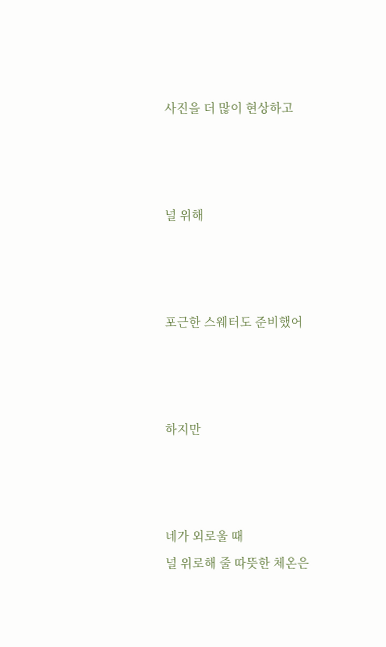사진을 더 많이 현상하고



널 위해



포근한 스웨터도 준비했어



하지만



네가 외로울 때
널 위로해 줄 따뜻한 체온은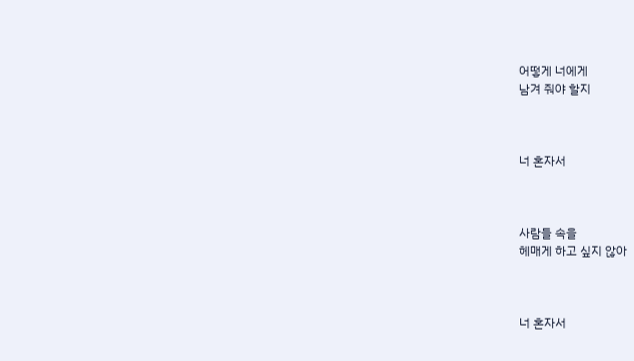어떻게 너에게
남겨 줘야 할지



너 혼자서



사람들 속을
헤매게 하고 싶지 않아



너 혼자서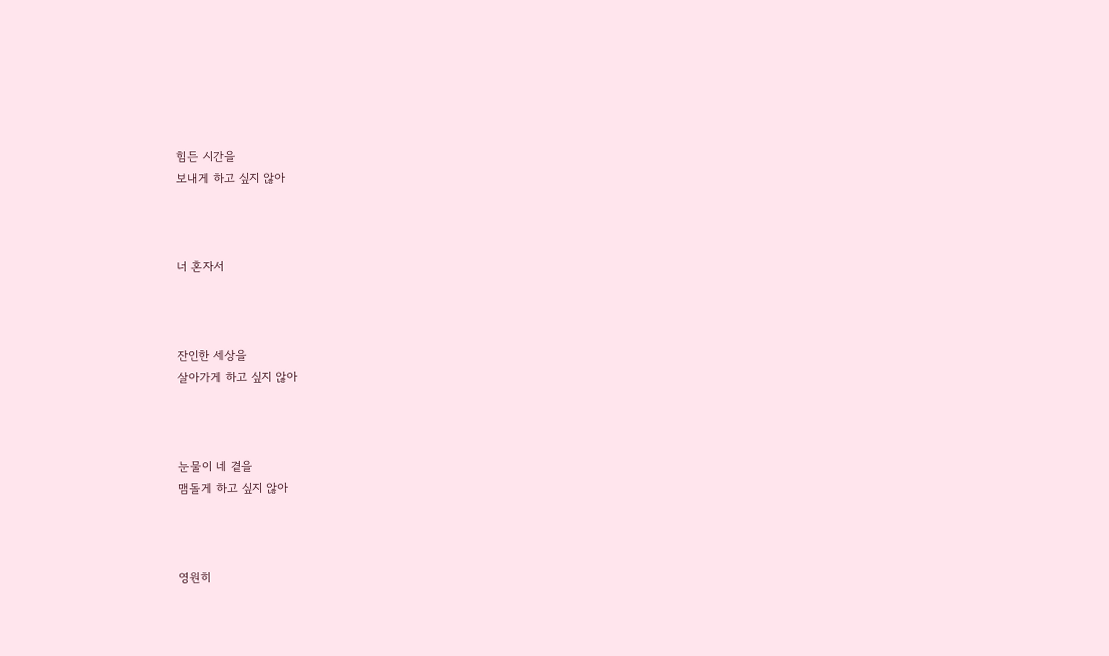힘든 시간을
보내게 하고 싶지 않아



너 혼자서



잔인한 세상을
살아가게 하고 싶지 않아



눈물이 네 곁을
맴돌게 하고 싶지 않아



영원히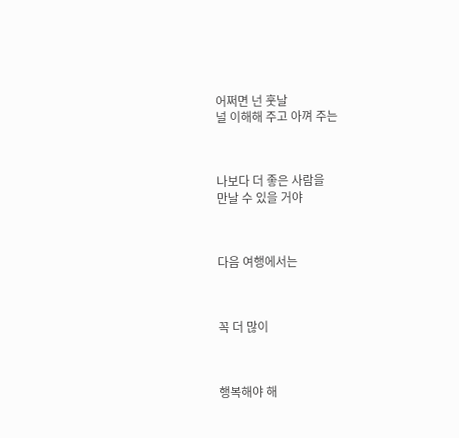어쩌면 넌 훗날
널 이해해 주고 아껴 주는



나보다 더 좋은 사람을
만날 수 있을 거야



다음 여행에서는



꼭 더 많이



행복해야 해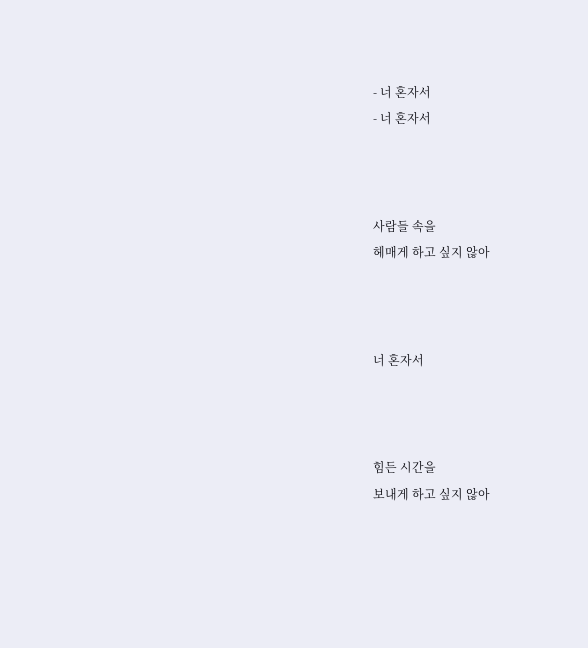- 너 혼자서
- 너 혼자서



사람들 속을
헤매게 하고 싶지 않아



너 혼자서



힘든 시간을
보내게 하고 싶지 않아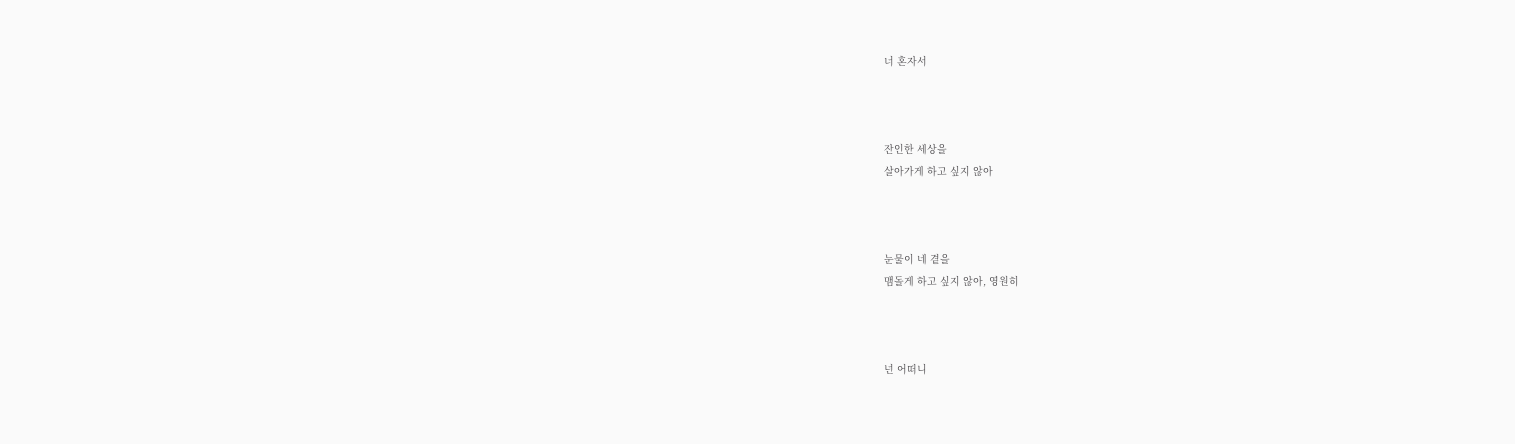너 혼자서



잔인한 세상을
살아가게 하고 싶지 않아



눈물이 네 곁을
맴돌게 하고 싶지 않아, 영원히



넌 어떠니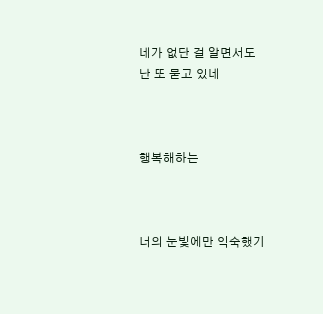네가 없단 걸 알면서도
난 또 묻고 있네



행복해하는



너의 눈빛에만 익숙했기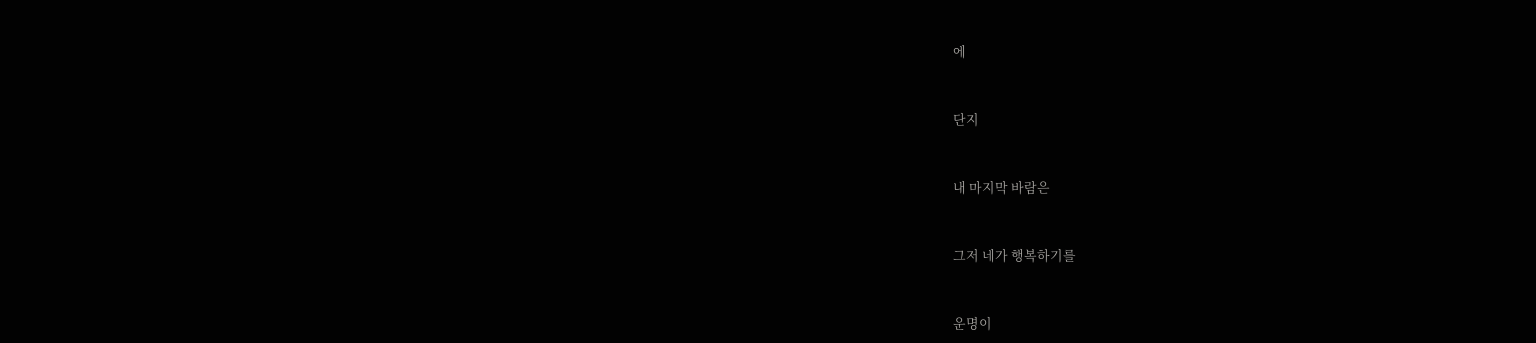에



단지



내 마지막 바람은



그저 네가 행복하기를



운명이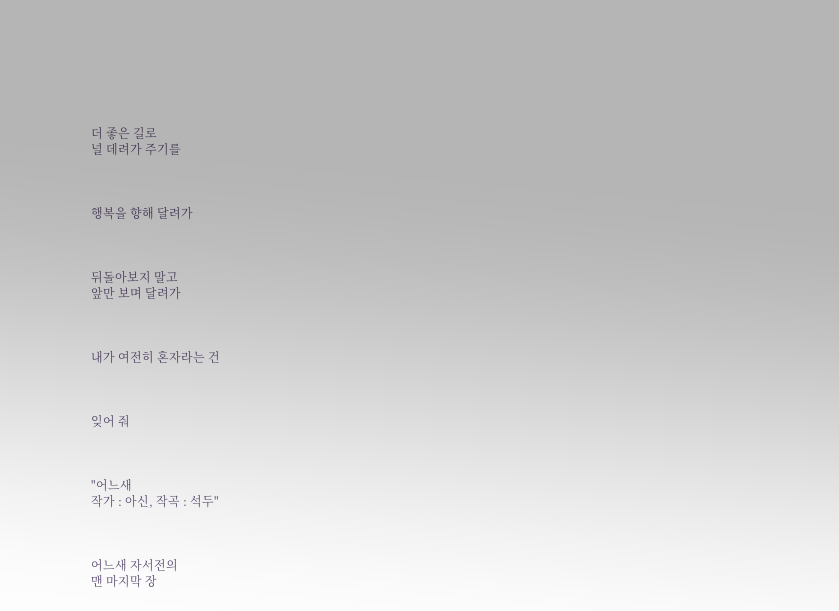더 좋은 길로
널 데려가 주기를



행복을 향해 달려가



뒤돌아보지 말고
앞만 보며 달려가



내가 여전히 혼자라는 건



잊어 줘



"어느새
작가 : 아신, 작곡 : 석두"



어느새 자서전의
맨 마지막 장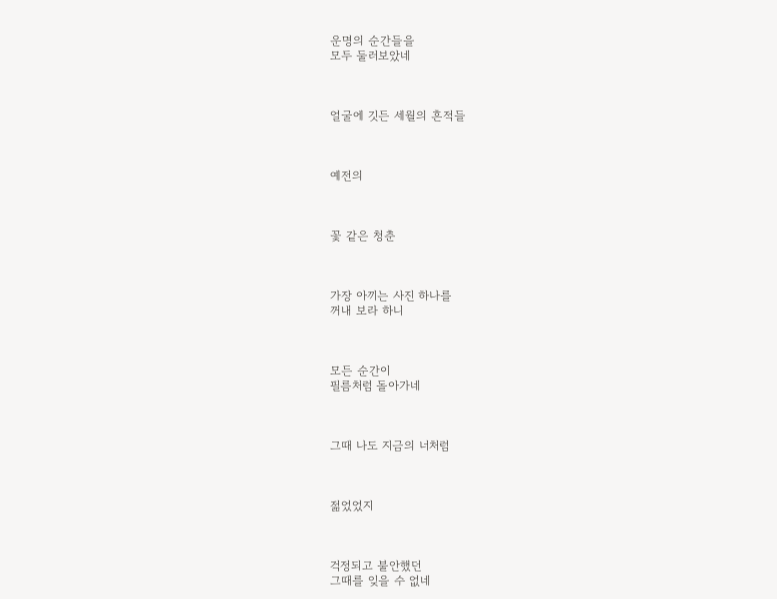운명의 순간들을
모두 둘러보았네



얼굴에 깃든 세월의 흔적들



예전의



꽃 같은 청춘



가장 아끼는 사진 하나를
꺼내 보라 하니



모든 순간이
필름처럼 돌아가네



그때 나도 지금의 너처럼



젊었었지



걱정되고 불안했던
그때를 잊을 수 없네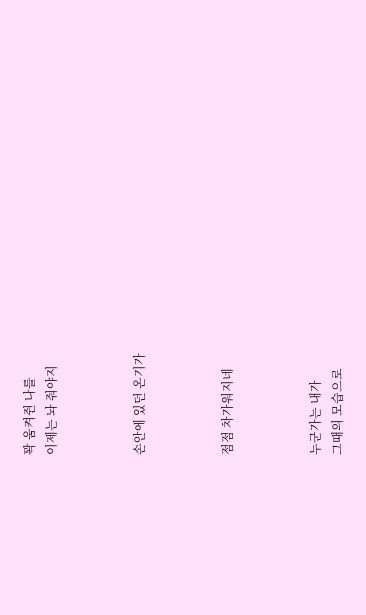꽉 움켜쥔 나를
이제는 놔 줘야지



손안에 있던 온기가



점점 차가워지네



누군가는 내가
그때의 모습으로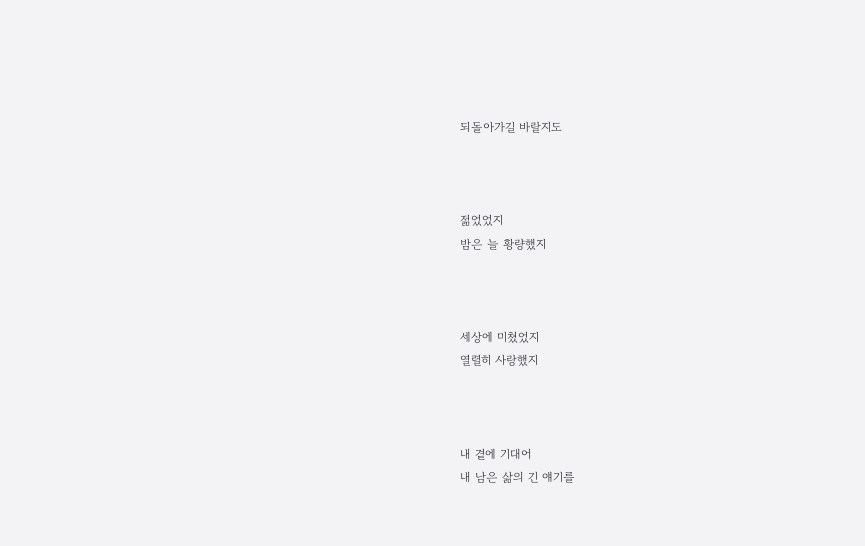되돌아가길 바랄지도



젊었었지
밤은 늘 황량했지



세상에 미쳤었지
열렬히 사랑했지



내 곁에 기대어
내 남은 삶의 긴 얘기를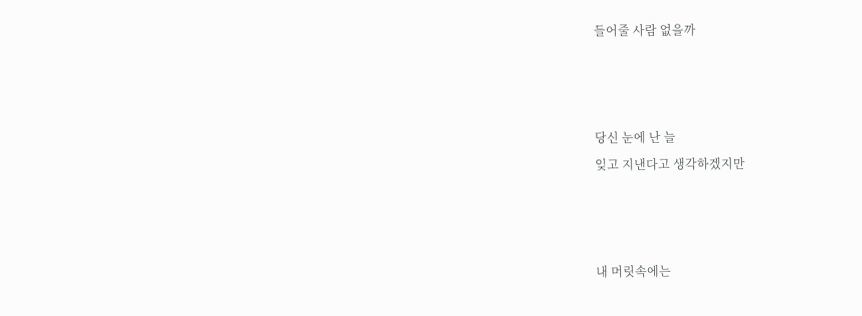들어줄 사람 없을까



당신 눈에 난 늘
잊고 지낸다고 생각하겠지만



내 머릿속에는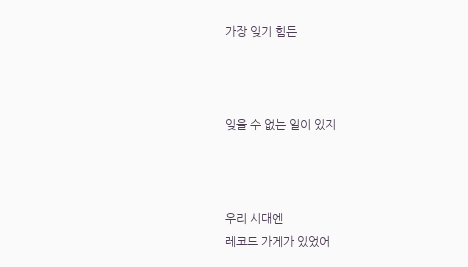가장 잊기 힘든



잊을 수 없는 일이 있지



우리 시대엔
레코드 가게가 있었어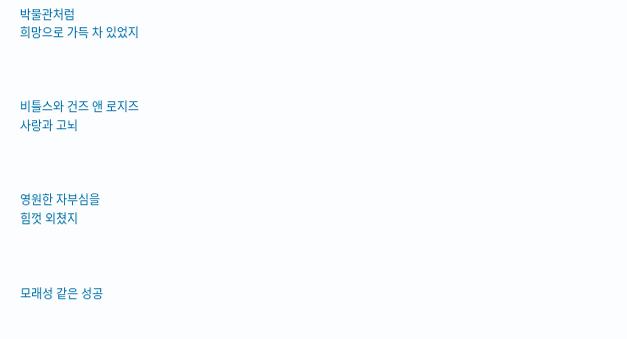박물관처럼
희망으로 가득 차 있었지



비틀스와 건즈 앤 로지즈
사랑과 고뇌



영원한 자부심을
힘껏 외쳤지



모래성 같은 성공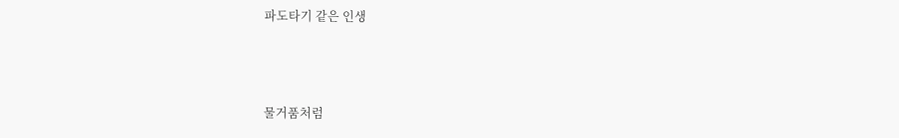파도타기 같은 인생



물거품처럼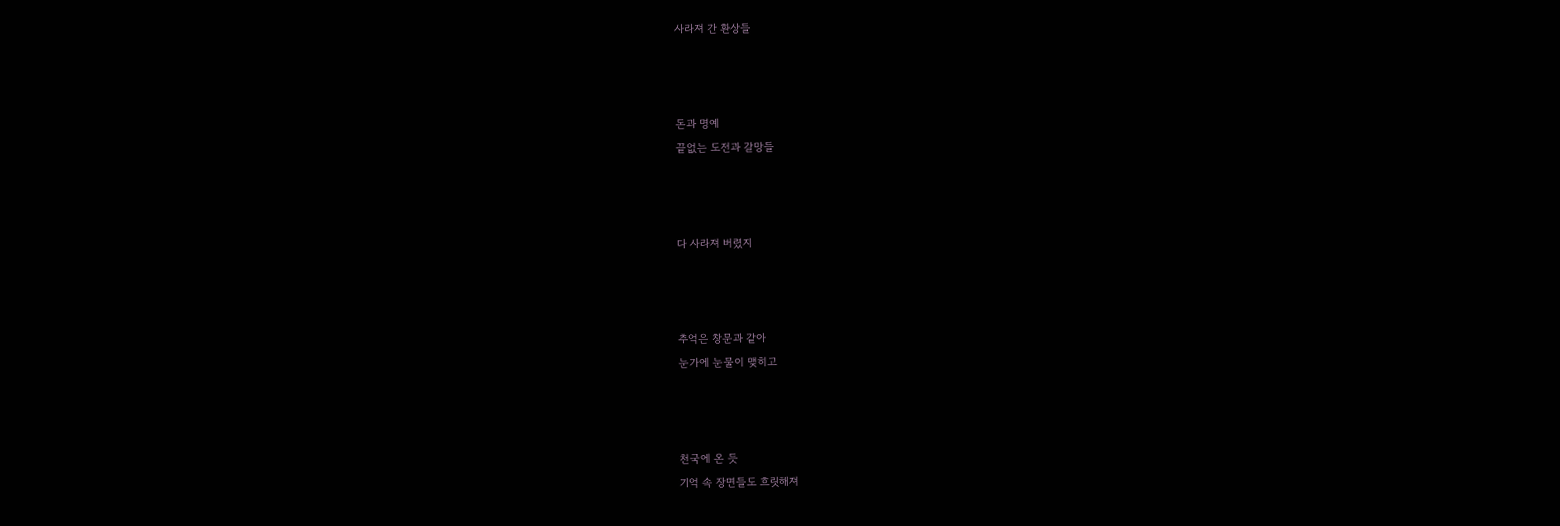사라져 간 환상들



돈과 명예
끝없는 도전과 갈망들



다 사라져 버렸지



추억은 창문과 같아
눈가에 눈물이 맺히고



천국에 온 듯
기억 속 장면들도 흐릿해져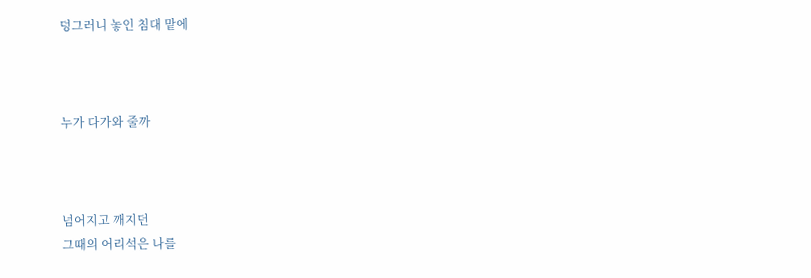덩그러니 놓인 침대 맡에



누가 다가와 줄까



넘어지고 깨지던
그때의 어리석은 나를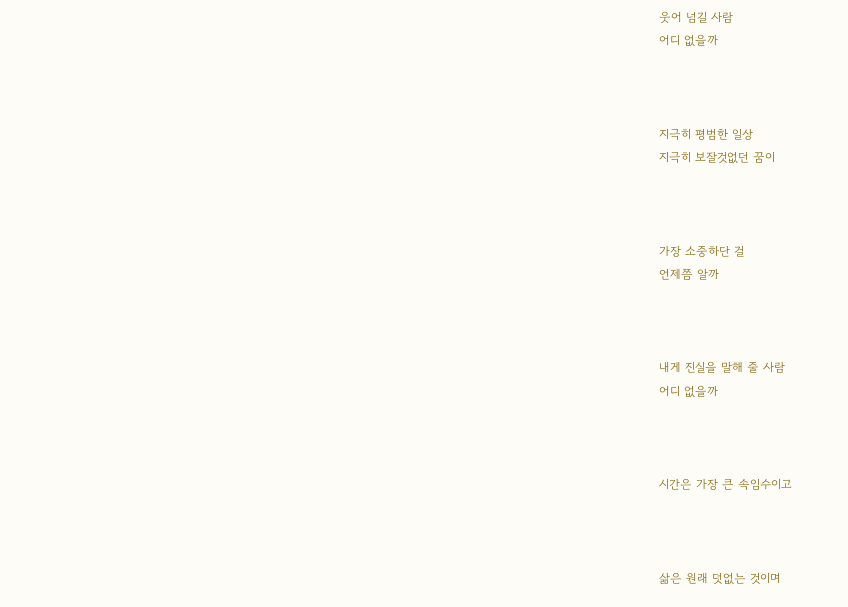웃어 넘길 사람
어디 없을까



지극히 평범한 일상
지극히 보잘것없던 꿈이



가장 소중하단 걸
언제쯤 알까



내게 진실을 말해 줄 사람
어디 없을까



시간은 가장 큰 속임수이고



삶은 원래 덧없는 것이며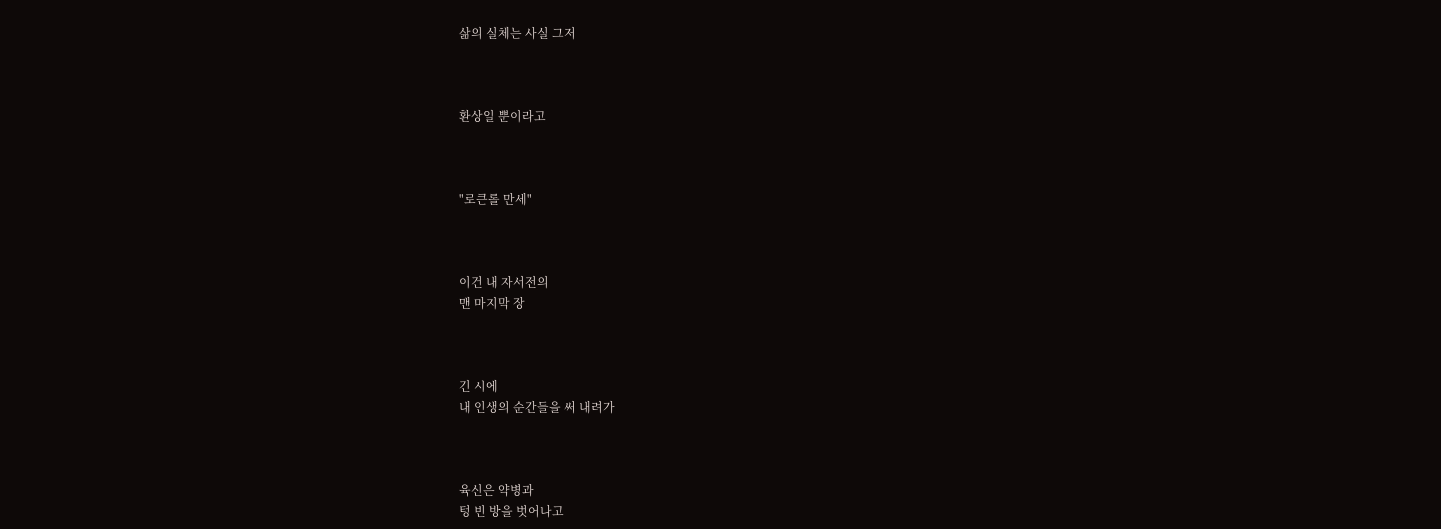삶의 실체는 사실 그저



환상일 뿐이라고



"로큰롤 만세"



이건 내 자서전의
맨 마지막 장



긴 시에
내 인생의 순간들을 써 내려가



육신은 약병과
텅 빈 방을 벗어나고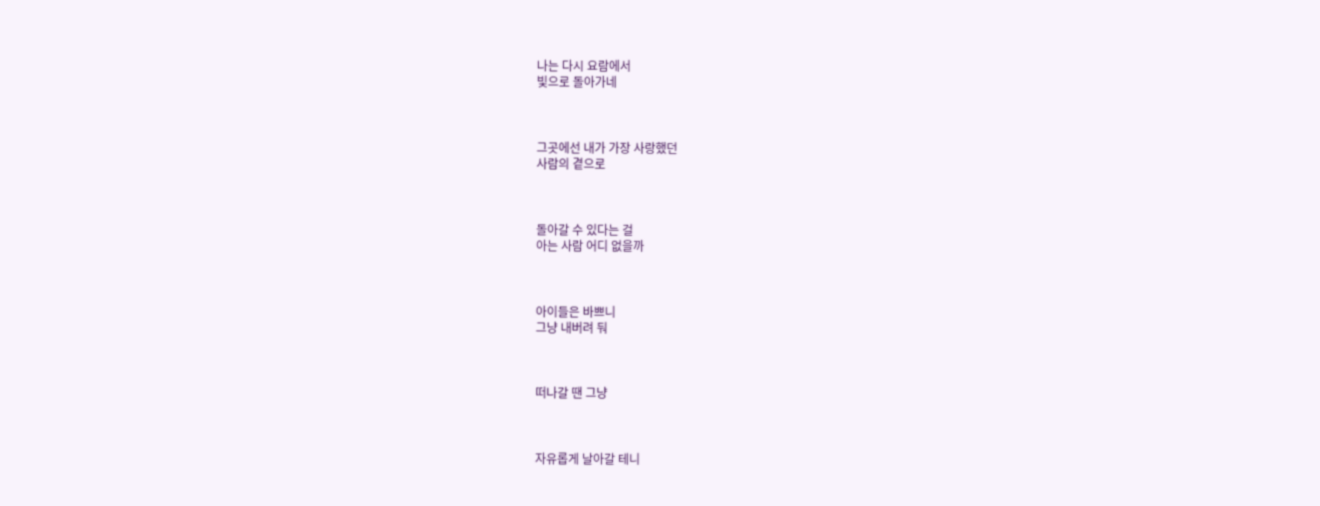나는 다시 요람에서
빛으로 돌아가네



그곳에선 내가 가장 사랑했던
사람의 곁으로



돌아갈 수 있다는 걸
아는 사람 어디 없을까



아이들은 바쁘니
그냥 내버려 둬



떠나갈 땐 그냥



자유롭게 날아갈 테니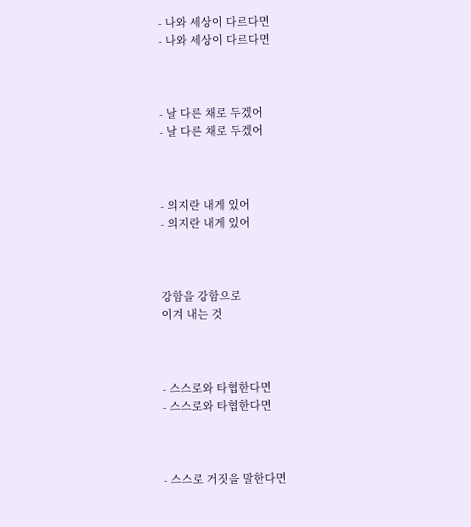- 나와 세상이 다르다면
- 나와 세상이 다르다면



- 날 다른 채로 두겠어
- 날 다른 채로 두겠어



- 의지란 내게 있어
- 의지란 내게 있어



강함을 강함으로
이겨 내는 것



- 스스로와 타협한다면
- 스스로와 타협한다면



- 스스로 거짓을 말한다면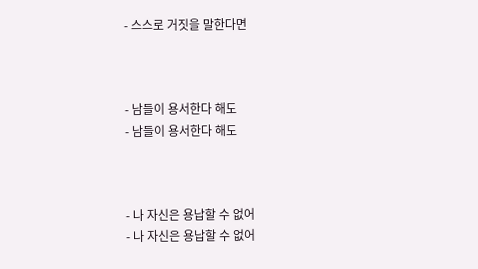- 스스로 거짓을 말한다면



- 남들이 용서한다 해도
- 남들이 용서한다 해도



- 나 자신은 용납할 수 없어
- 나 자신은 용납할 수 없어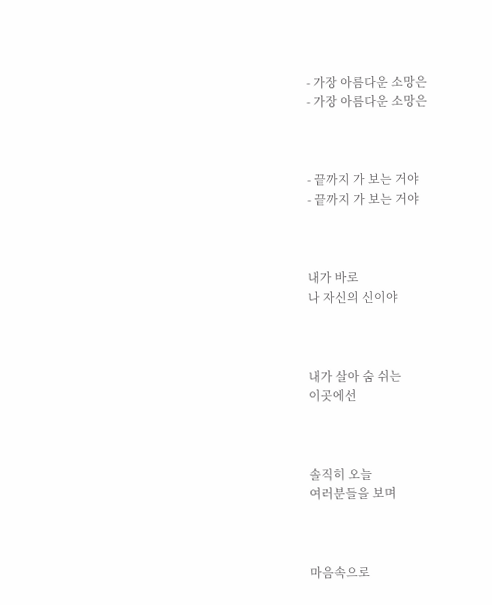- 가장 아름다운 소망은
- 가장 아름다운 소망은



- 끝까지 가 보는 거야
- 끝까지 가 보는 거야



내가 바로
나 자신의 신이야



내가 살아 숨 쉬는
이곳에선



솔직히 오늘
여러분들을 보며



마음속으로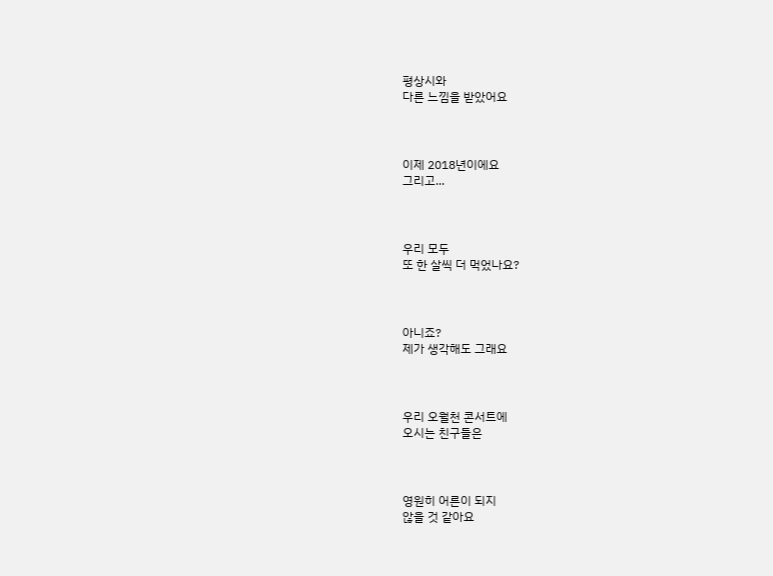평상시와
다른 느낌을 받았어요



이제 2018년이에요
그리고...



우리 모두
또 한 살씩 더 먹었나요?



아니죠?
제가 생각해도 그래요



우리 오월천 콘서트에
오시는 친구들은



영원히 어른이 되지
않을 것 같아요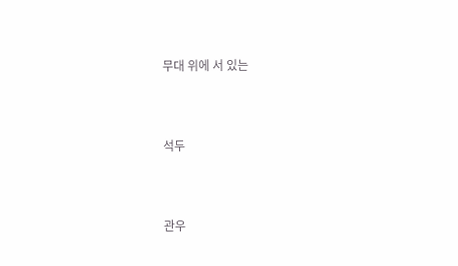무대 위에 서 있는



석두



관우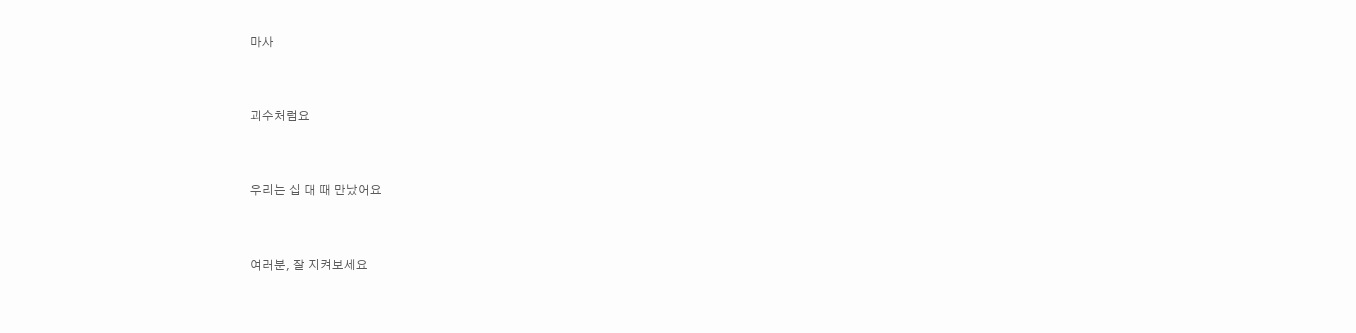마사



괴수처럼요



우리는 십 대 때 만났어요



여러분, 잘 지켜보세요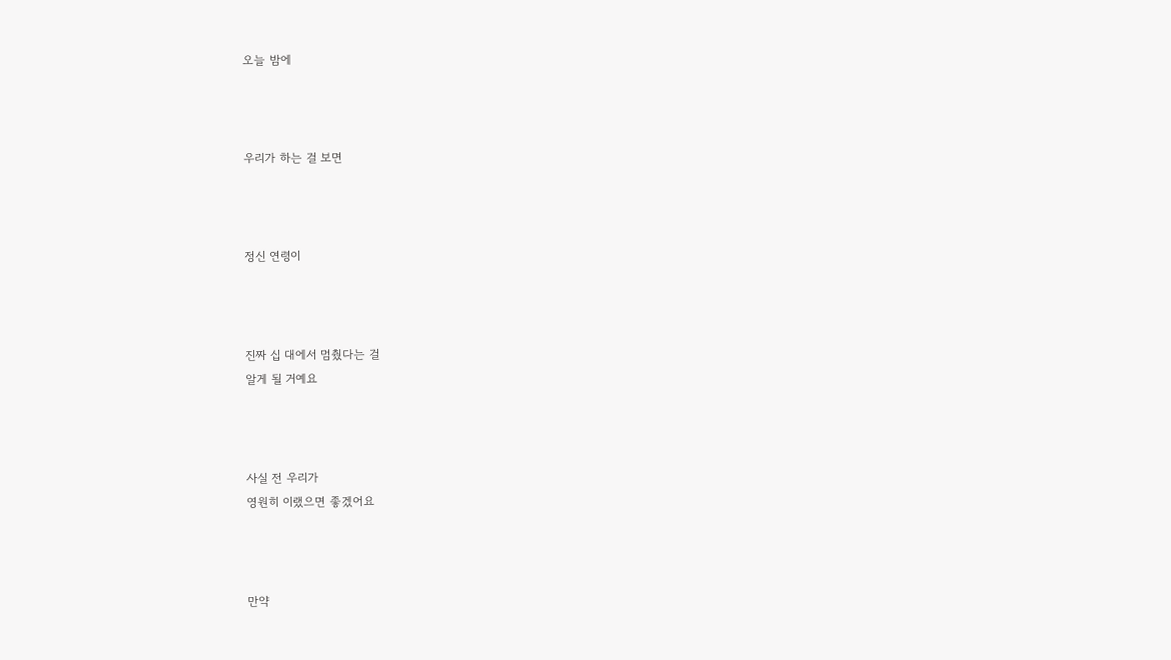오늘 밤에



우리가 하는 걸 보면



정신 연령이



진짜 십 대에서 멈췄다는 걸
알게 될 거예요



사실 전 우리가
영원히 이랬으면 좋겠어요



만약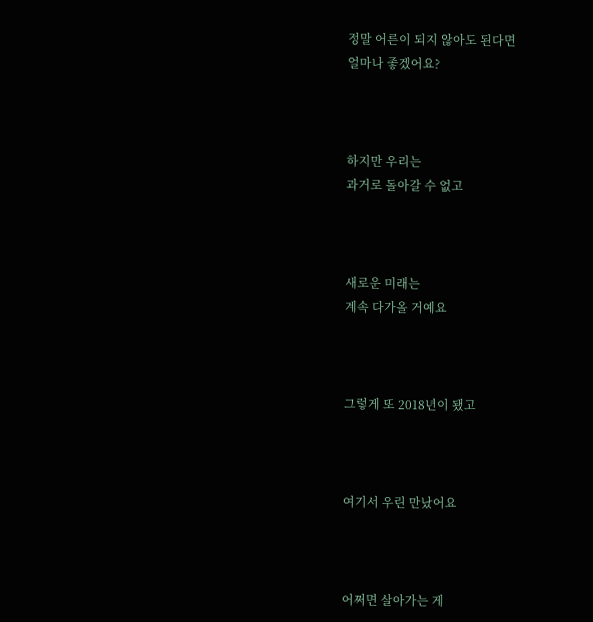정말 어른이 되지 않아도 된다면
얼마나 좋겠어요?



하지만 우리는
과거로 돌아갈 수 없고



새로운 미래는
계속 다가올 거예요



그렇게 또 2018년이 됐고



여기서 우린 만났어요



어쩌면 살아가는 게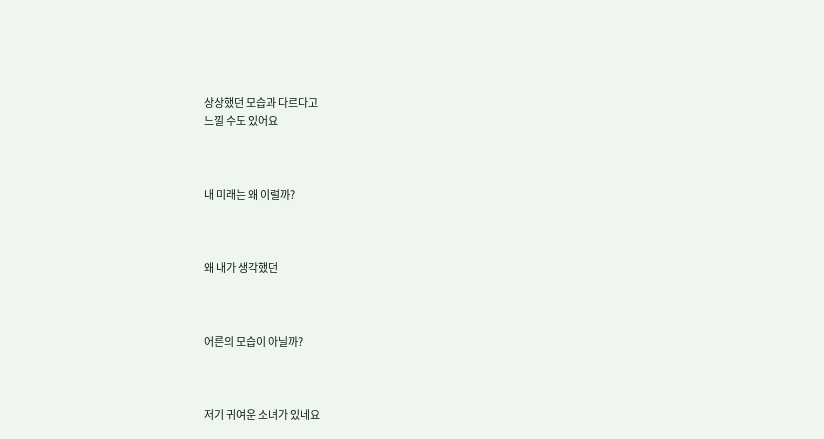상상했던 모습과 다르다고
느낄 수도 있어요



내 미래는 왜 이럴까?



왜 내가 생각했던



어른의 모습이 아닐까?



저기 귀여운 소녀가 있네요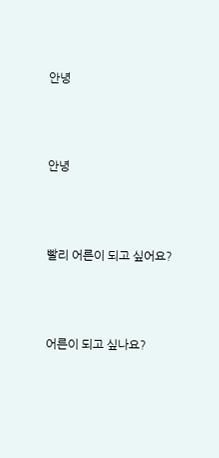안녕



안녕



빨리 어른이 되고 싶어요?



어른이 되고 싶나요?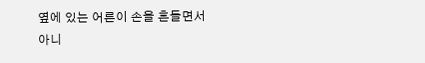옆에 있는 어른이 손을 흔들면서
아니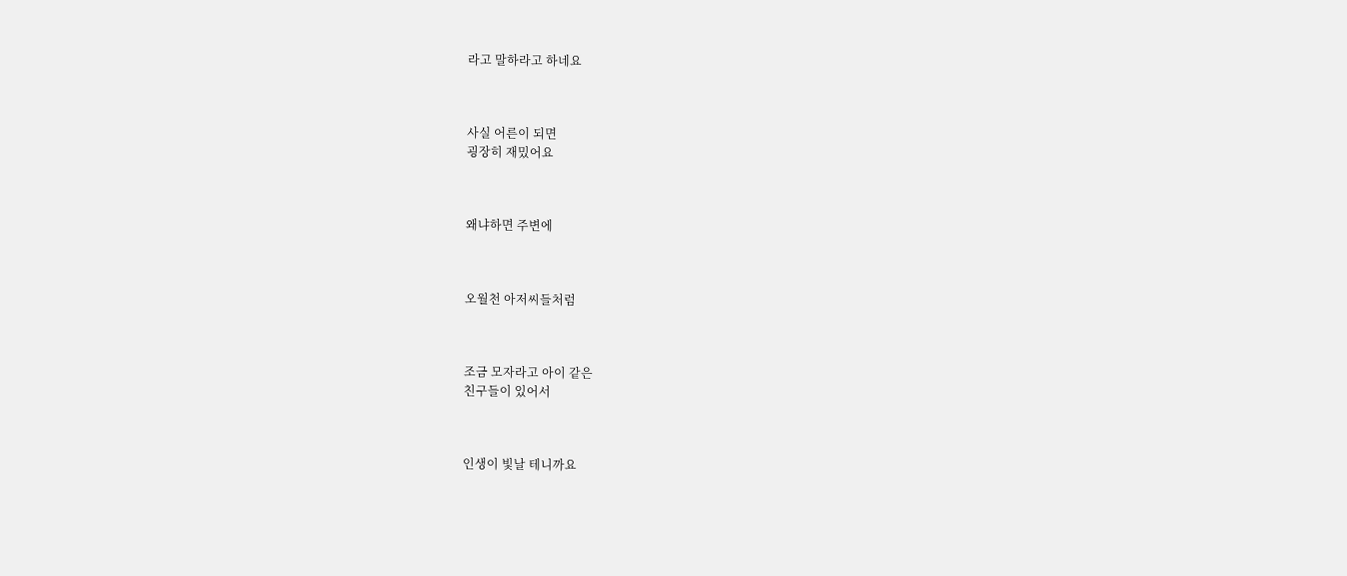라고 말하라고 하네요



사실 어른이 되면
굉장히 재밌어요



왜냐하면 주변에



오월천 아저씨들처럼



조금 모자라고 아이 같은
친구들이 있어서



인생이 빛날 테니까요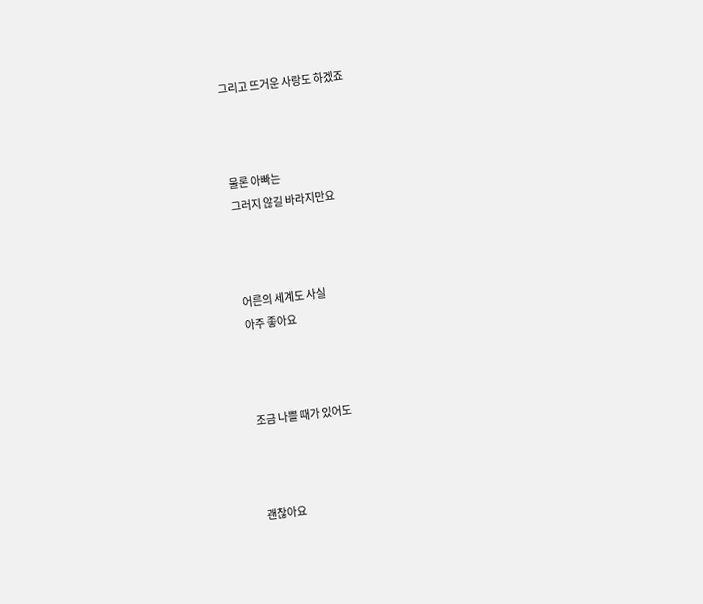그리고 뜨거운 사랑도 하겠죠



물론 아빠는
그러지 않길 바라지만요



어른의 세계도 사실
아주 좋아요



조금 나쁠 때가 있어도



괜찮아요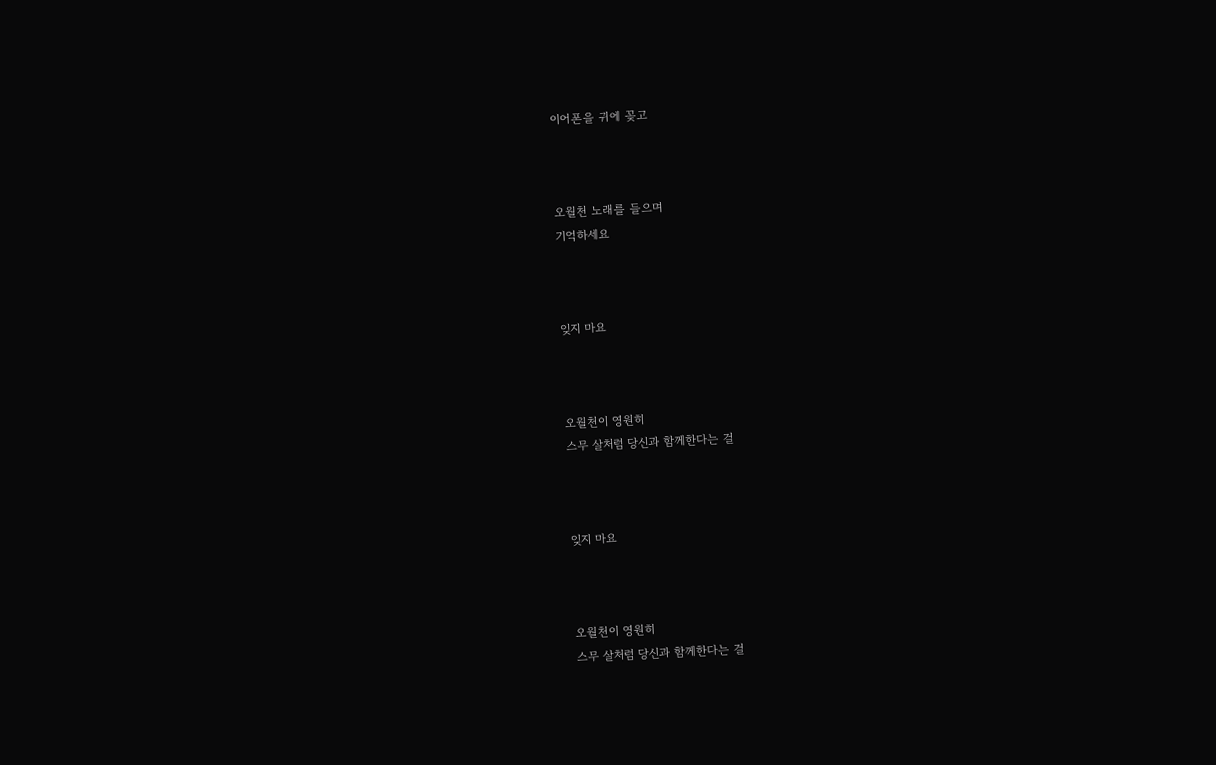이어폰을 귀에 꽂고



오월천 노래를 들으며
기억하세요



잊지 마요



오월천이 영원히
스무 살처럼 당신과 함께한다는 걸



잊지 마요



오월천이 영원히
스무 살처럼 당신과 함께한다는 걸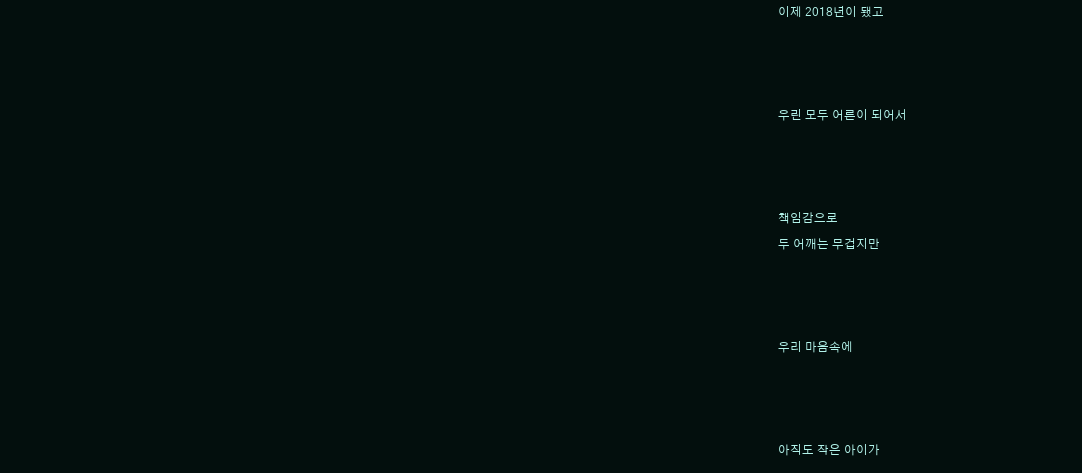이제 2018년이 됐고



우린 모두 어른이 되어서



책임감으로
두 어깨는 무겁지만



우리 마음속에



아직도 작은 아이가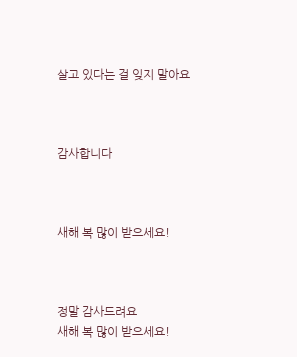살고 있다는 걸 잊지 말아요



감사합니다



새해 복 많이 받으세요!



정말 감사드려요
새해 복 많이 받으세요!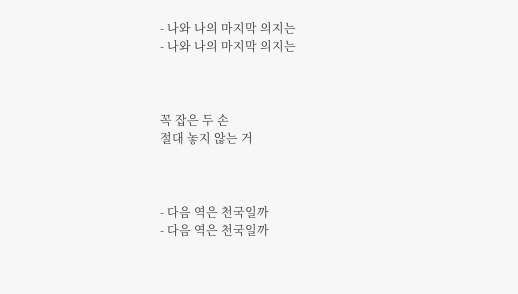- 나와 나의 마지막 의지는
- 나와 나의 마지막 의지는



꼭 잡은 두 손
절대 놓지 않는 거



- 다음 역은 천국일까
- 다음 역은 천국일까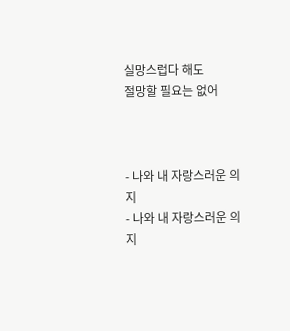실망스럽다 해도
절망할 필요는 없어



- 나와 내 자랑스러운 의지
- 나와 내 자랑스러운 의지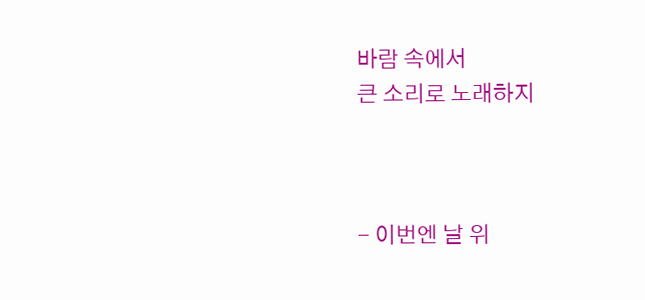바람 속에서
큰 소리로 노래하지



- 이번엔 날 위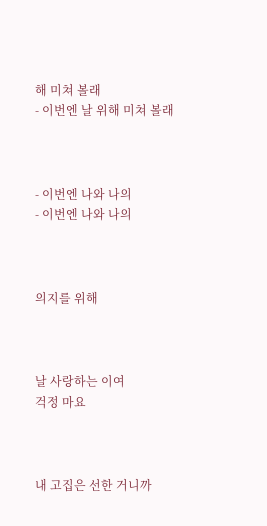해 미쳐 볼래
- 이번엔 날 위해 미쳐 볼래



- 이번엔 나와 나의
- 이번엔 나와 나의



의지를 위해



날 사랑하는 이여
걱정 마요



내 고집은 선한 거니까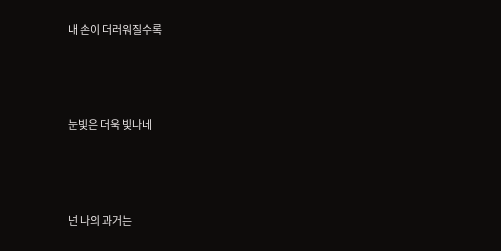내 손이 더러워질수록



눈빛은 더욱 빛나네



넌 나의 과거는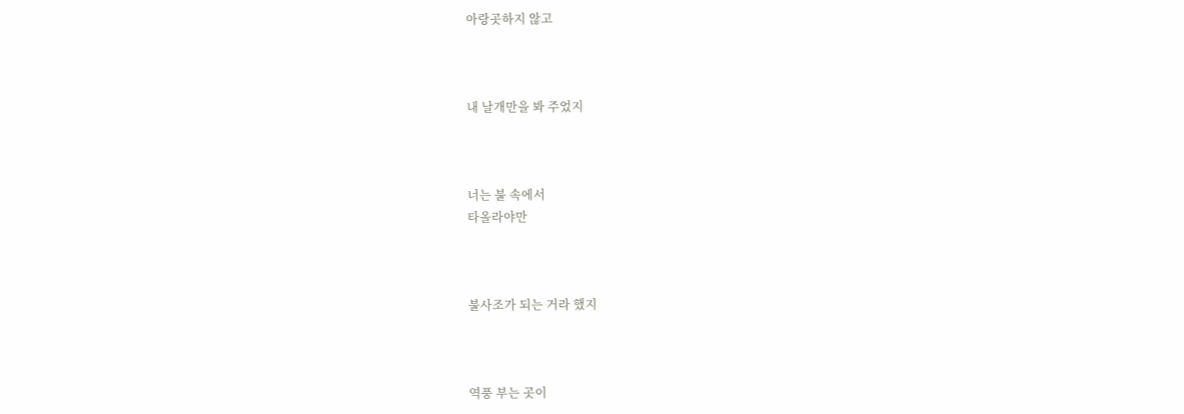아랑곳하지 않고



내 날개만을 봐 주었지



너는 불 속에서
타올라야만



불사조가 되는 거라 했지



역풍 부는 곳이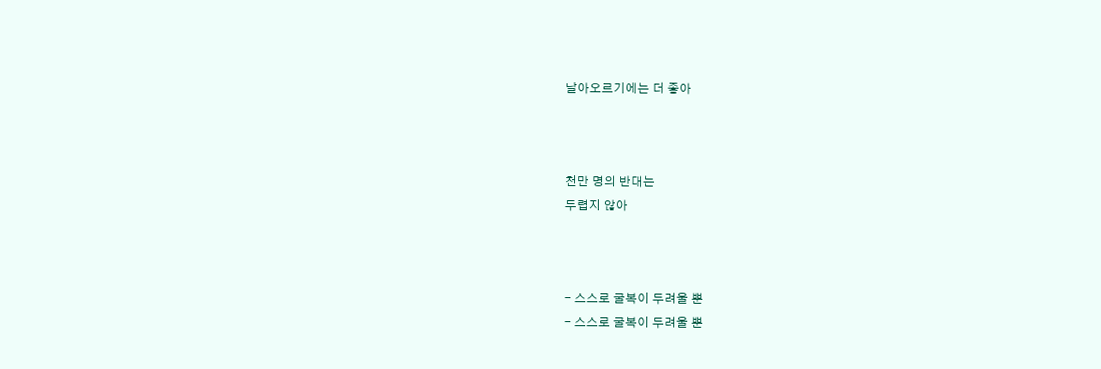날아오르기에는 더 좋아



천만 명의 반대는
두렵지 않아



- 스스로 굴복이 두려울 뿐
- 스스로 굴복이 두려울 뿐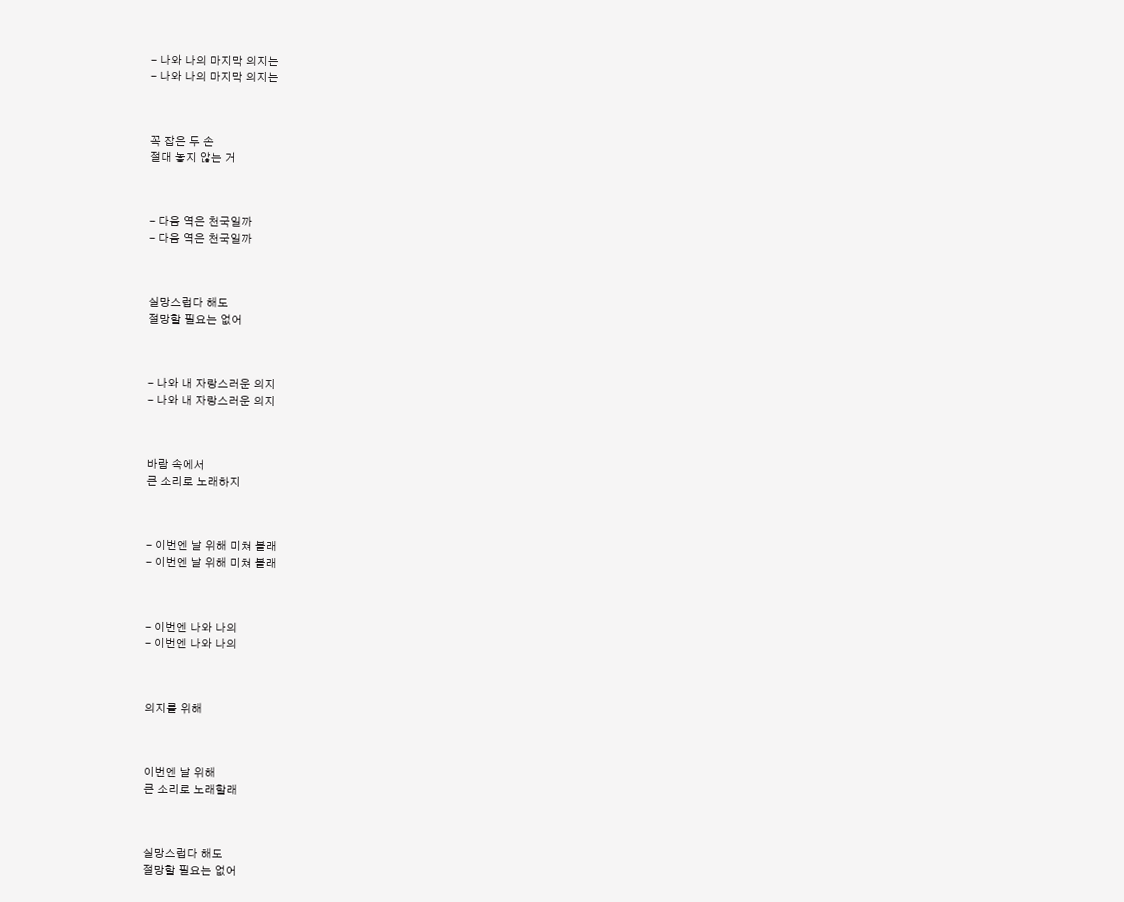- 나와 나의 마지막 의지는
- 나와 나의 마지막 의지는



꼭 잡은 두 손
절대 놓지 않는 거



- 다음 역은 천국일까
- 다음 역은 천국일까



실망스럽다 해도
절망할 필요는 없어



- 나와 내 자랑스러운 의지
- 나와 내 자랑스러운 의지



바람 속에서
큰 소리로 노래하지



- 이번엔 날 위해 미쳐 볼래
- 이번엔 날 위해 미쳐 볼래



- 이번엔 나와 나의
- 이번엔 나와 나의



의지를 위해



이번엔 날 위해
큰 소리로 노래할래



실망스럽다 해도
절망할 필요는 없어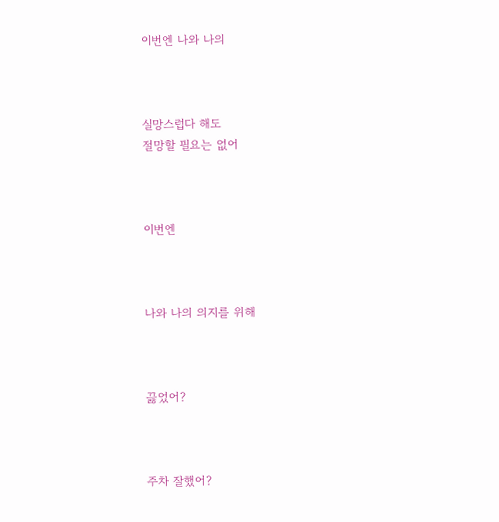이번엔 나와 나의



실망스럽다 해도
절망할 필요는 없어



이번엔



나와 나의 의지를 위해



끓었어?



주차 잘했어?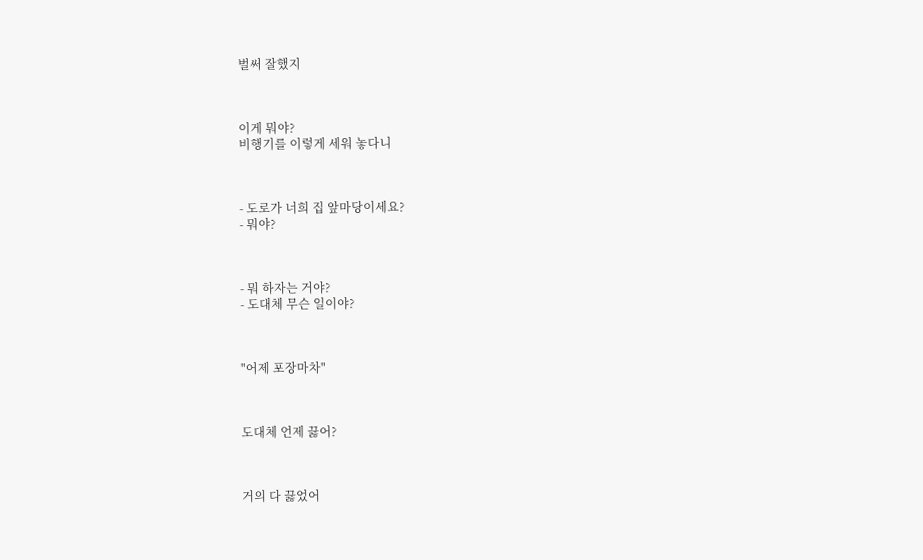벌써 잘했지



이게 뭐야?
비행기를 이렇게 세워 놓다니



- 도로가 너희 집 앞마당이세요?
- 뭐야?



- 뭐 하자는 거야?
- 도대체 무슨 일이야?



"어제 포장마차"



도대체 언제 끓어?



거의 다 끓었어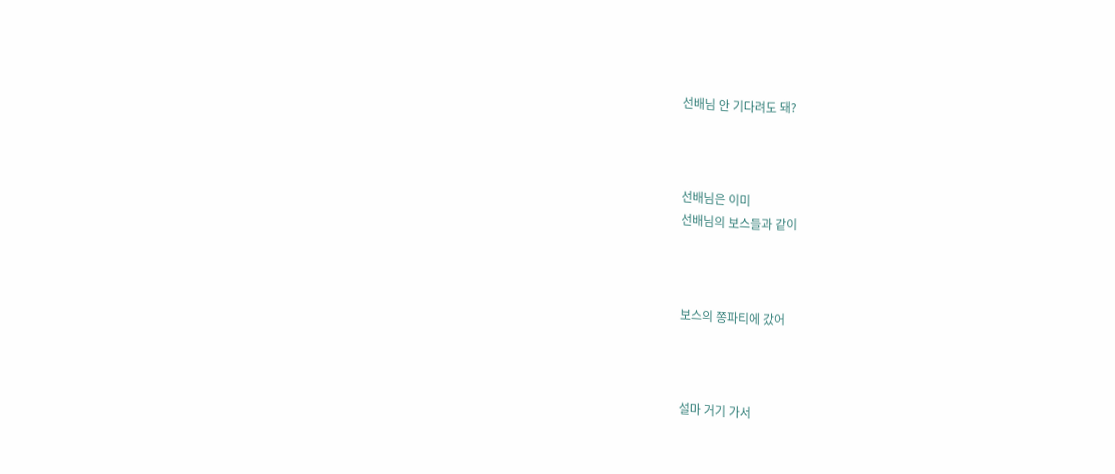선배님 안 기다려도 돼?



선배님은 이미
선배님의 보스들과 같이



보스의 쫑파티에 갔어



설마 거기 가서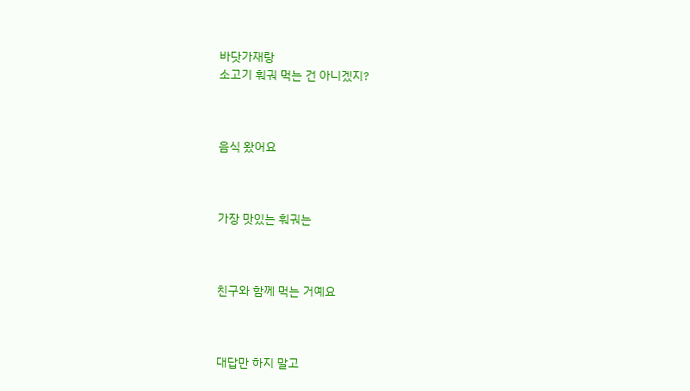바닷가재랑
소고기 훠궈 먹는 건 아니겠지?



음식 왔어요



가장 맛있는 훠궈는



친구와 함께 먹는 거예요



대답만 하지 말고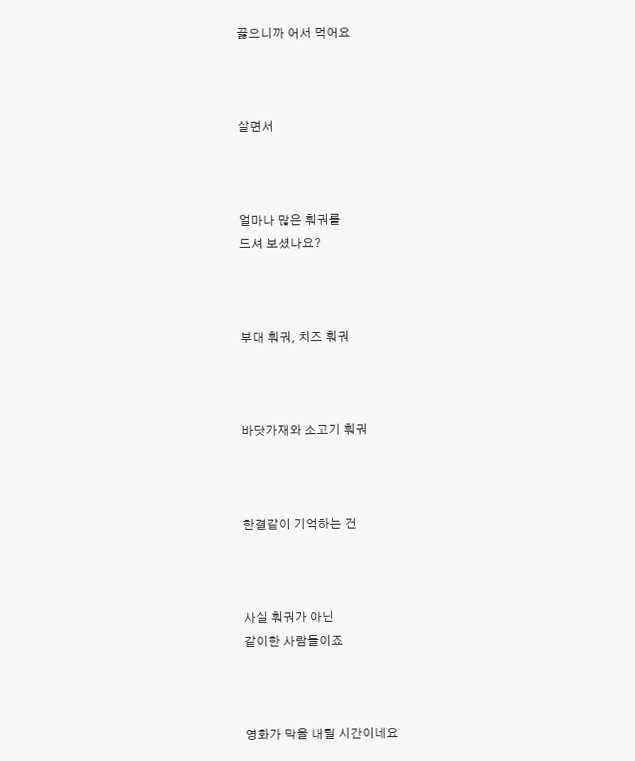끓으니까 어서 먹어요



살면서



얼마나 많은 훠궈를
드셔 보셨나요?



부대 훠궈, 치즈 훠궈



바닷가재와 소고기 훠궈



한결같이 기억하는 건



사실 훠궈가 아닌
같이한 사람들이죠



영화가 막을 내릴 시간이네요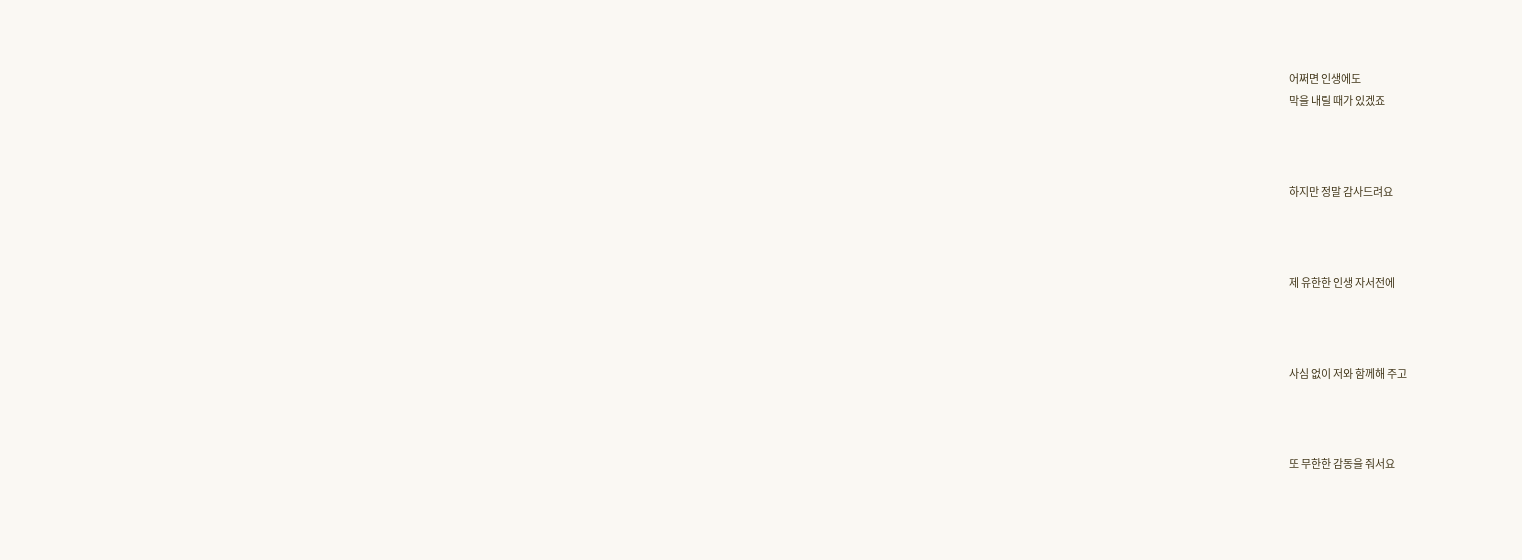어쩌면 인생에도
막을 내릴 때가 있겠죠



하지만 정말 감사드려요



제 유한한 인생 자서전에



사심 없이 저와 함께해 주고



또 무한한 감동을 줘서요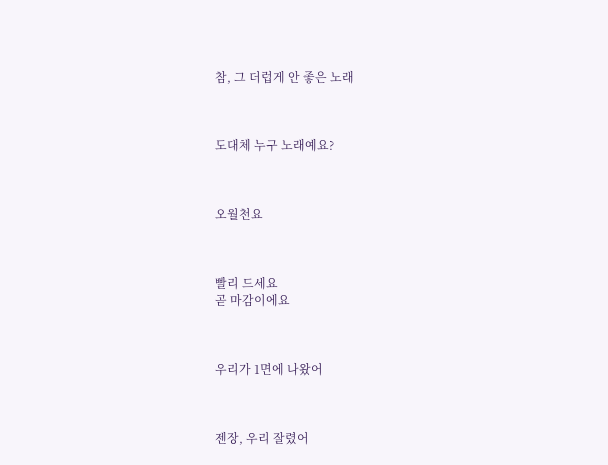참, 그 더럽게 안 좋은 노래



도대체 누구 노래예요?



오월천요



빨리 드세요
곧 마감이에요



우리가 1면에 나왔어



젠장, 우리 잘렸어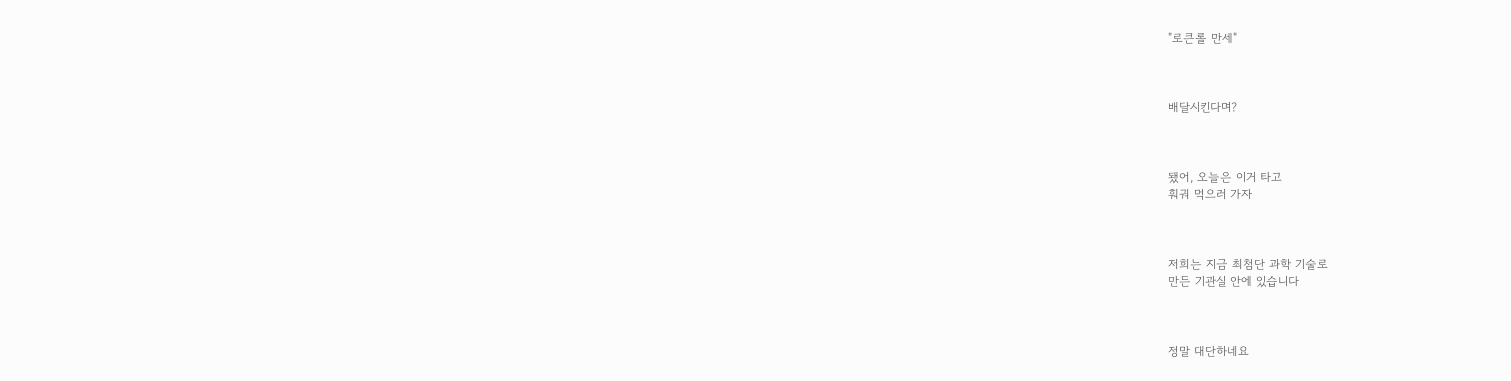"로큰롤 만세"



배달시킨다며?



됐어, 오늘은 이거 타고
훠궈 먹으러 가자



저희는 지금 최첨단 과학 기술로
만든 기관실 안에 있습니다



정말 대단하네요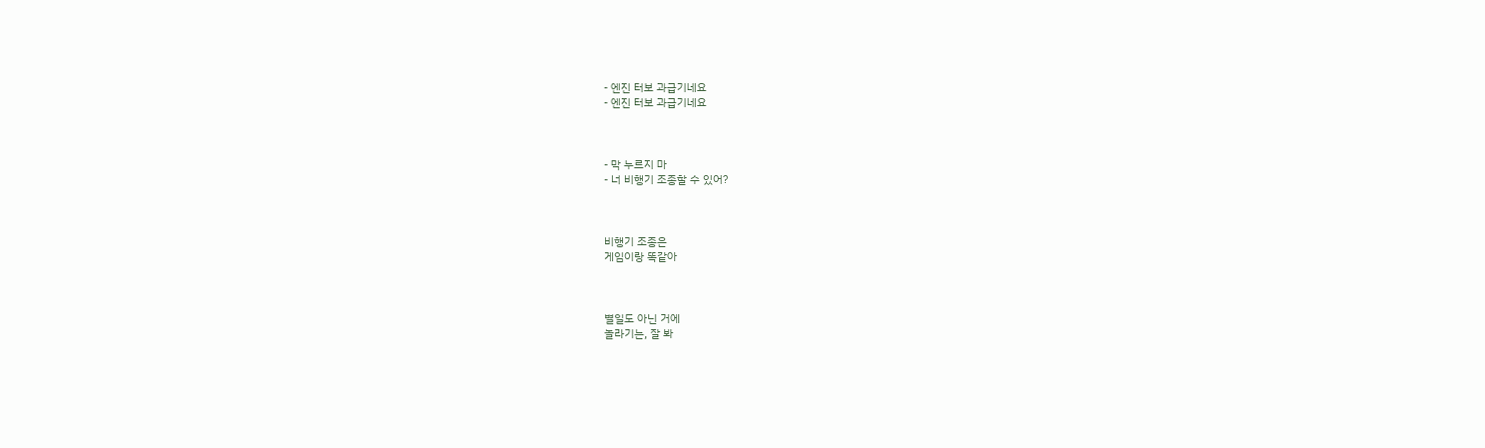- 엔진 터보 과급기네요
- 엔진 터보 과급기네요



- 막 누르지 마
- 너 비행기 조종할 수 있어?



비행기 조종은
게임이랑 똑같아



별일도 아닌 거에
놀라기는, 잘 봐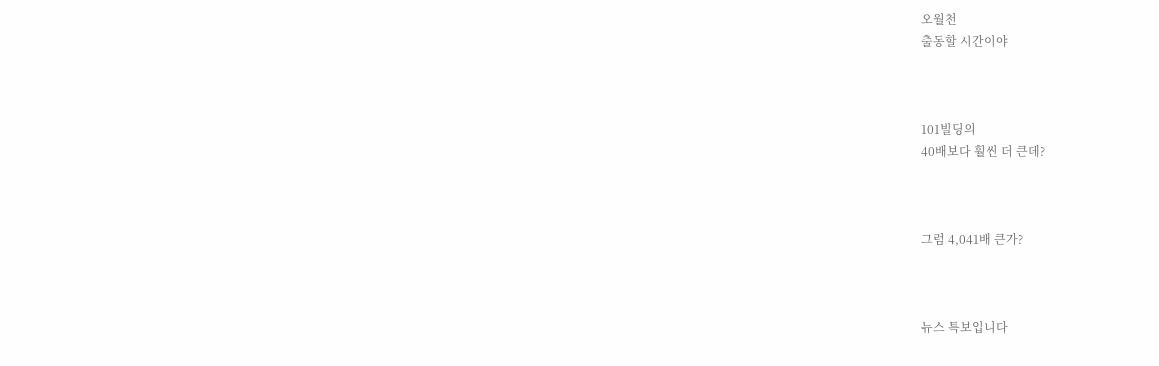오월천
출동할 시간이야



101빌딩의
40배보다 훨씬 더 큰데?



그럼 4,041배 큰가?



뉴스 특보입니다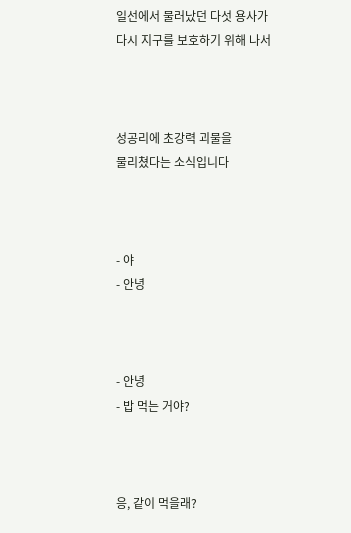일선에서 물러났던 다섯 용사가
다시 지구를 보호하기 위해 나서



성공리에 초강력 괴물을
물리쳤다는 소식입니다



- 야
- 안녕



- 안녕
- 밥 먹는 거야?



응, 같이 먹을래?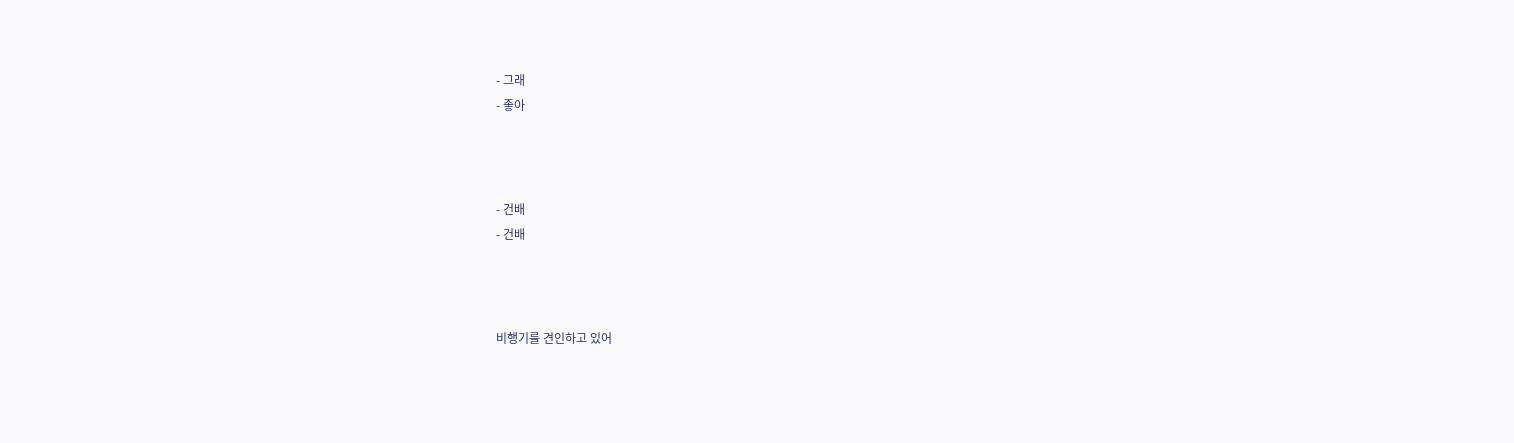- 그래
- 좋아



- 건배
- 건배



비행기를 견인하고 있어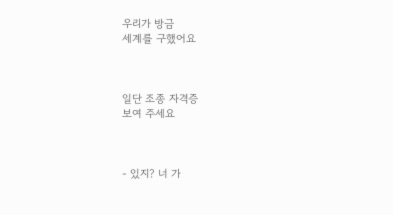우리가 방금
세계를 구했어요



일단 조종 자격증
보여 주세요



- 있지? 너 가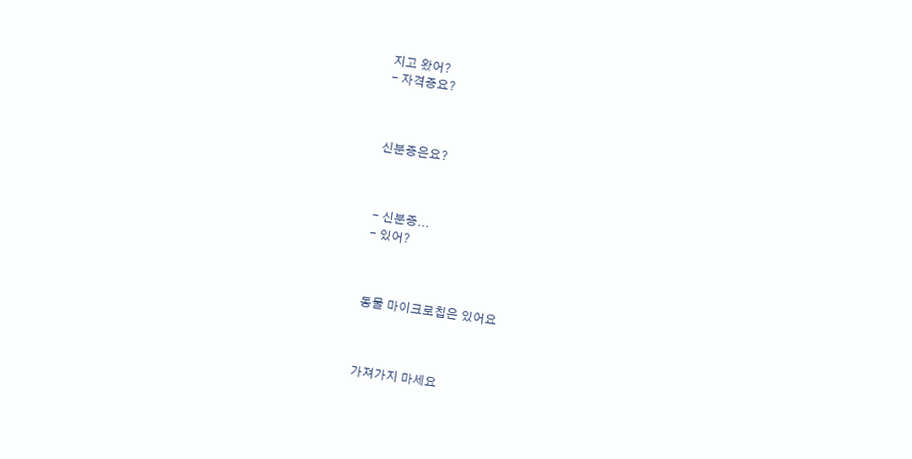지고 왔어?
- 자격증요?



신분증은요?



- 신분증...
- 있어?



동물 마이크로칩은 있어요



가져가지 마세요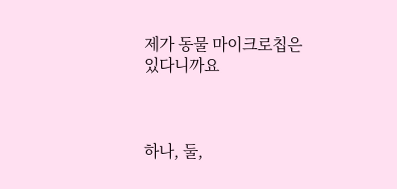제가 동물 마이크로칩은
있다니까요



하나, 둘,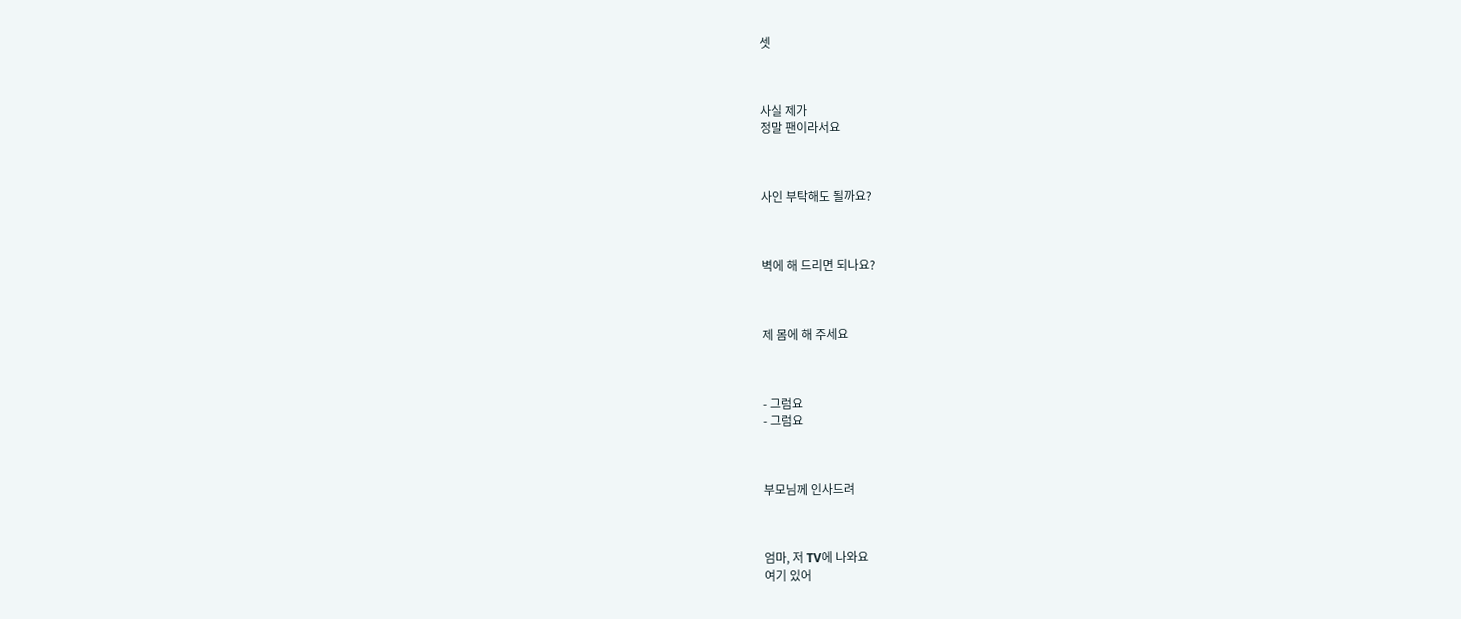셋



사실 제가
정말 팬이라서요



사인 부탁해도 될까요?



벽에 해 드리면 되나요?



제 몸에 해 주세요



- 그럼요
- 그럼요



부모님께 인사드려



엄마, 저 TV에 나와요
여기 있어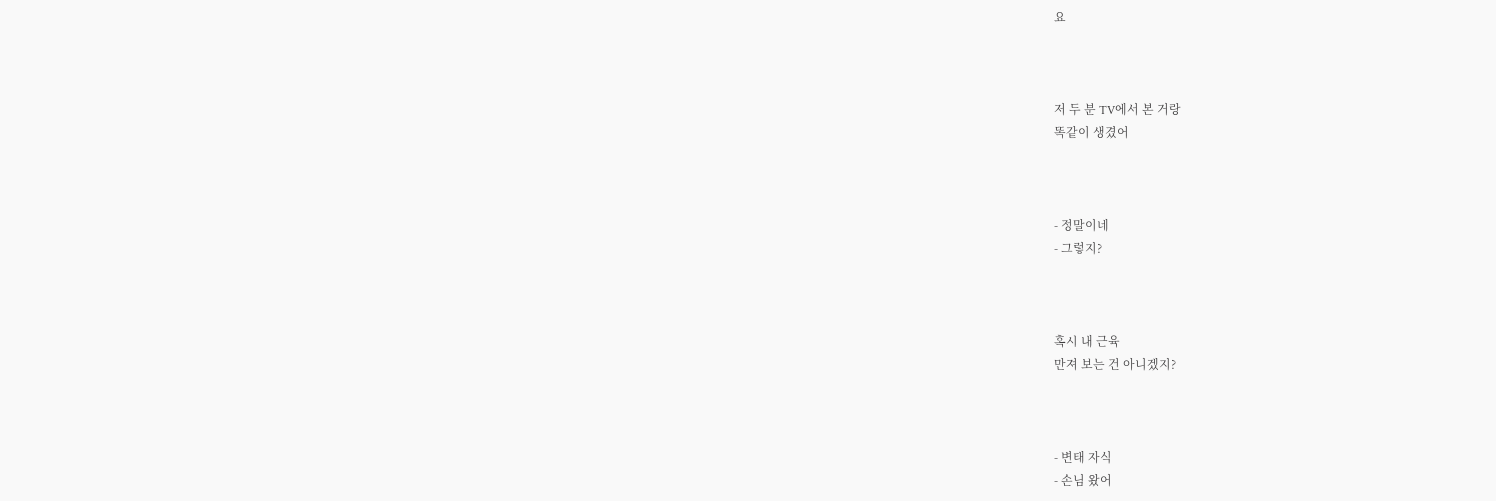요



저 두 분 TV에서 본 거랑
똑같이 생겼어



- 정말이네
- 그렇지?



혹시 내 근육
만져 보는 건 아니겠지?



- 변태 자식
- 손님 왔어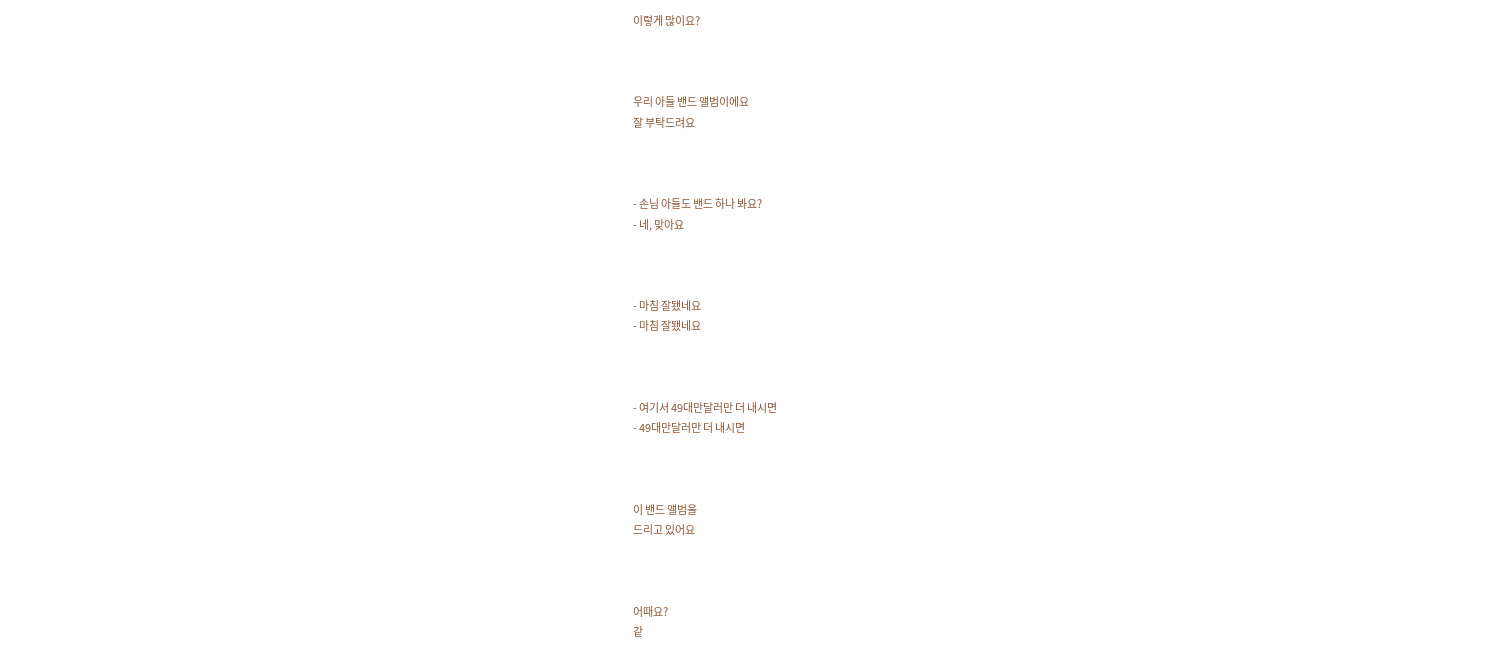이렇게 많이요?



우리 아들 밴드 앨범이에요
잘 부탁드려요



- 손님 아들도 밴드 하나 봐요?
- 네, 맞아요



- 마침 잘됐네요
- 마침 잘됐네요



- 여기서 49대만달러만 더 내시면
- 49대만달러만 더 내시면



이 밴드 앨범을
드리고 있어요



어때요?
같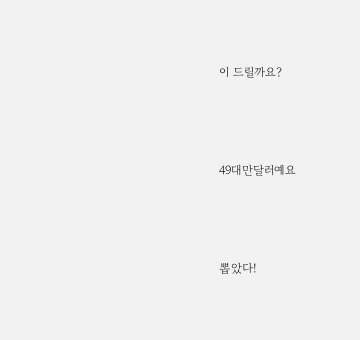이 드릴까요?



49대만달러예요



뽑았다!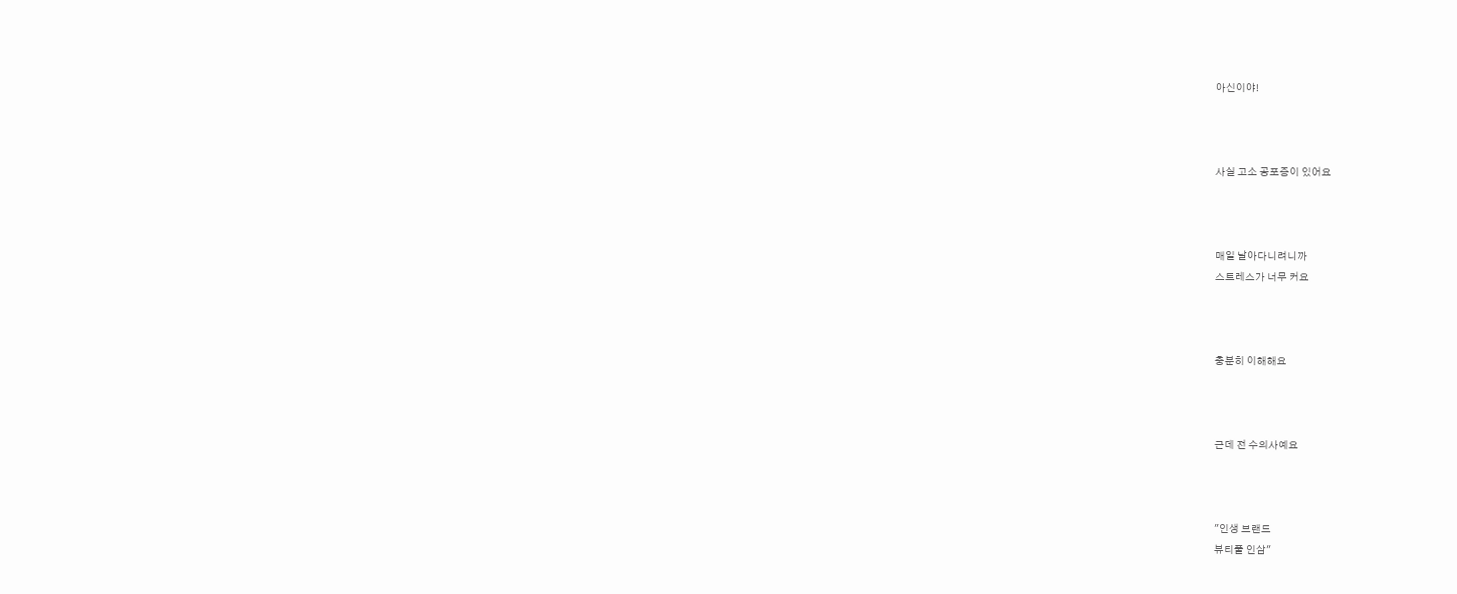아신이야!



사실 고소 공포증이 있어요



매일 날아다니려니까
스트레스가 너무 커요



충분히 이해해요



근데 전 수의사예요



"인생 브랜드
뷰티풀 인삼"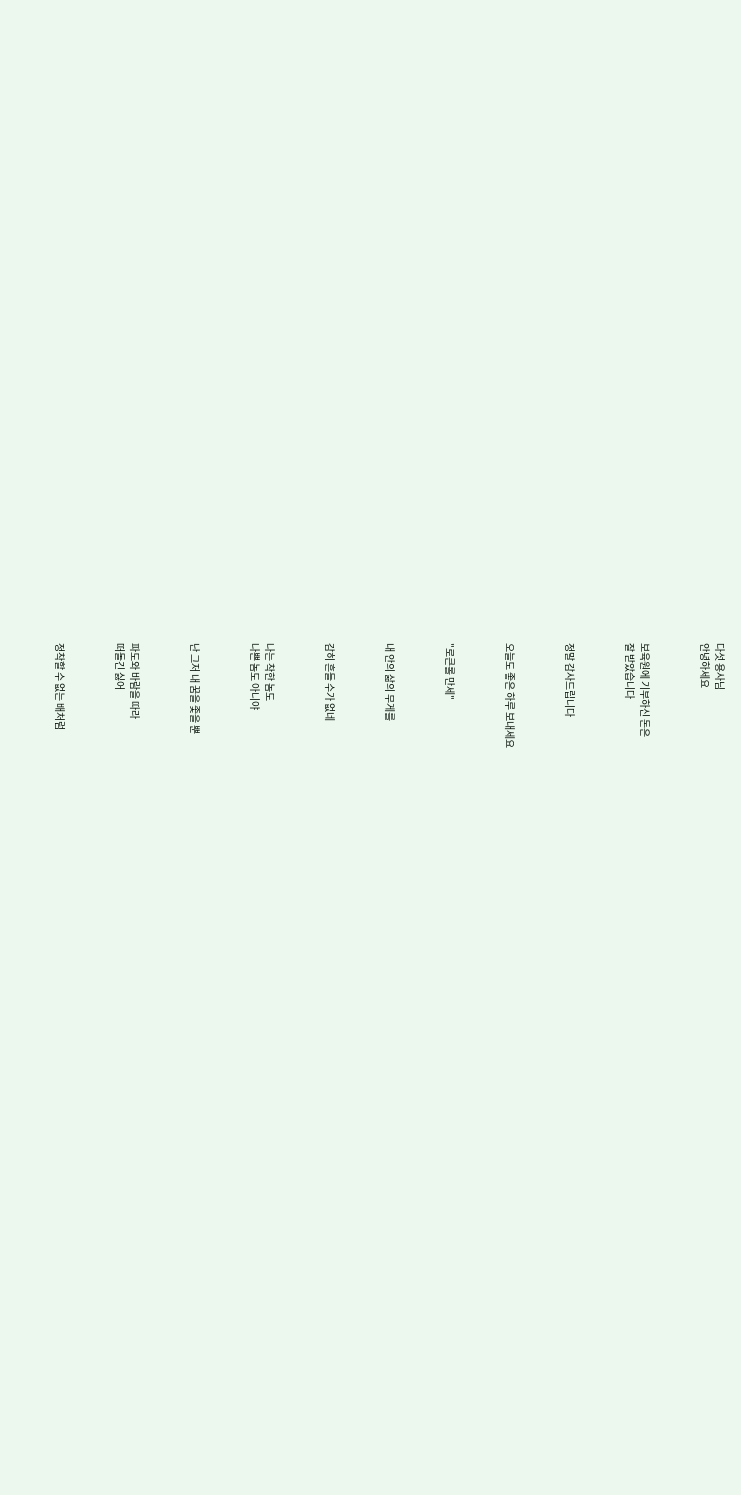다섯 용사님
안녕하세요



보육원에 기부하신 돈은
잘 받았습니다



정말 감사드립니다



오늘도 좋은 하루 보내세요



"로큰롤 만세"



내 안의 삶의 무게를



감히 흔들 수가 없네



나는 착한 놈도
나쁜 놈도 아니야



난 그저 내 꿈을 좇을 뿐



파도와 바람을 따라
떠돌긴 싫어



정착할 수 없는 배처럼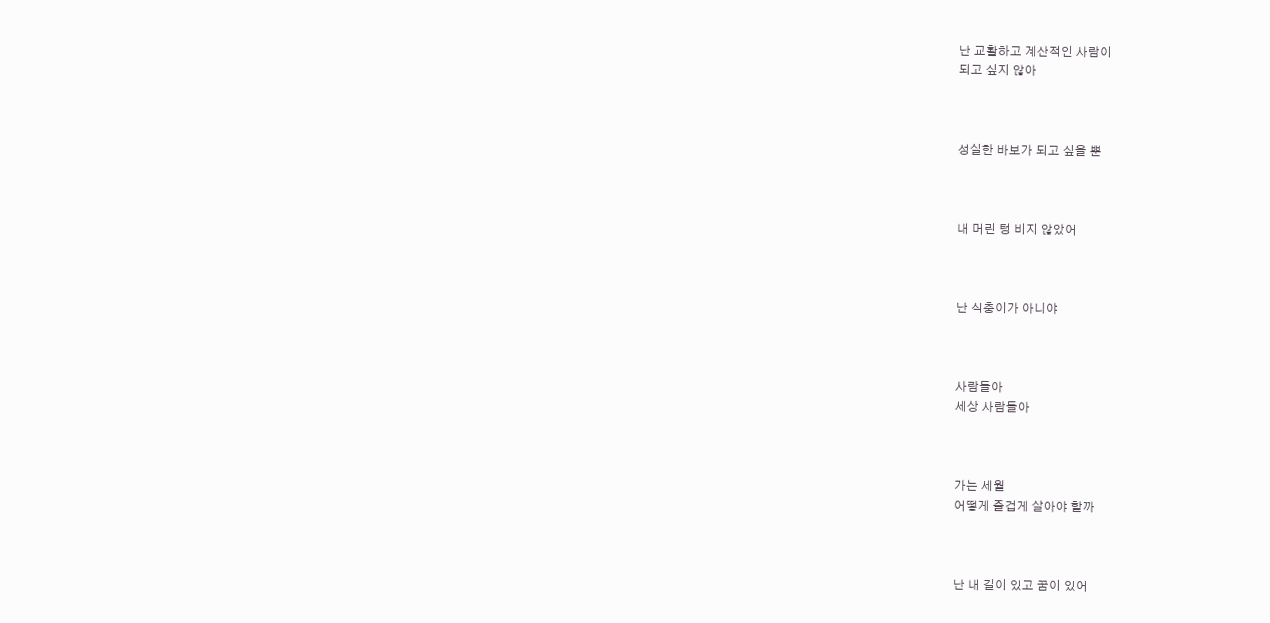난 교활하고 계산적인 사람이
되고 싶지 않아



성실한 바보가 되고 싶을 뿐



내 머린 텅 비지 않았어



난 식충이가 아니야



사람들아
세상 사람들아



가는 세월
어떻게 즐겁게 살아야 할까



난 내 길이 있고 꿈이 있어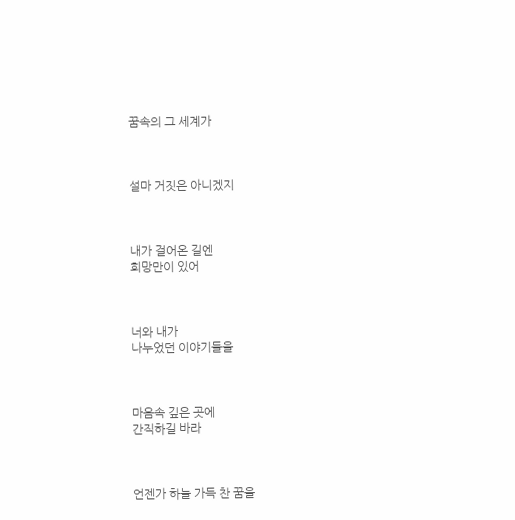꿈속의 그 세계가



설마 거짓은 아니겠지



내가 걸어온 길엔
희망만이 있어



너와 내가
나누었던 이야기들을



마음속 깊은 곳에
간직하길 바라



언젠가 하늘 가득 찬 꿈을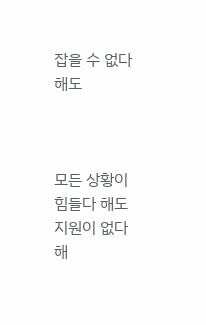잡을 수 없다 해도



모든 상황이 힘들다 해도
지원이 없다 해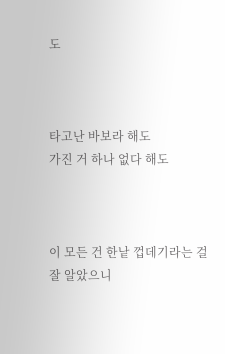도



타고난 바보라 해도
가진 거 하나 없다 해도



이 모든 건 한낱 껍데기라는 걸
잘 알았으니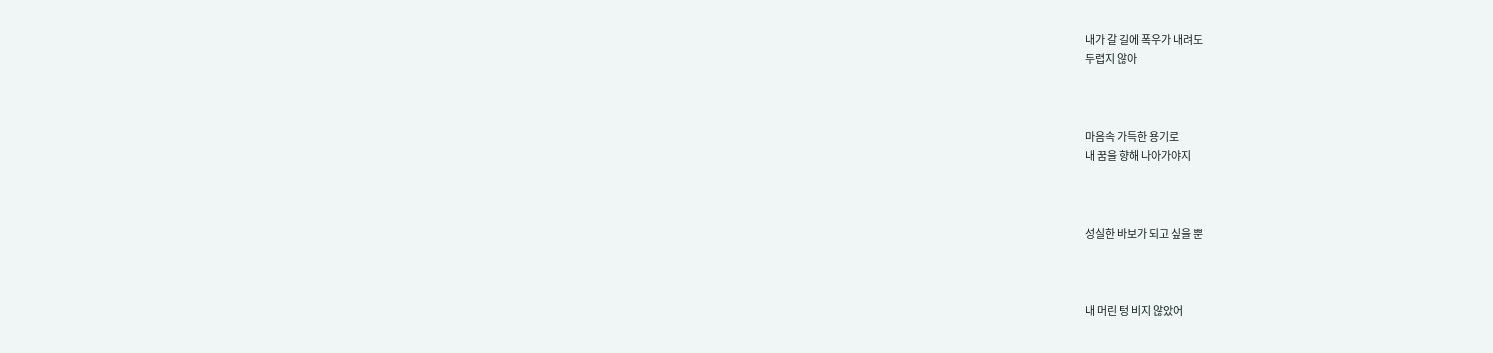내가 갈 길에 폭우가 내려도
두렵지 않아



마음속 가득한 용기로
내 꿈을 향해 나아가야지



성실한 바보가 되고 싶을 뿐



내 머린 텅 비지 않았어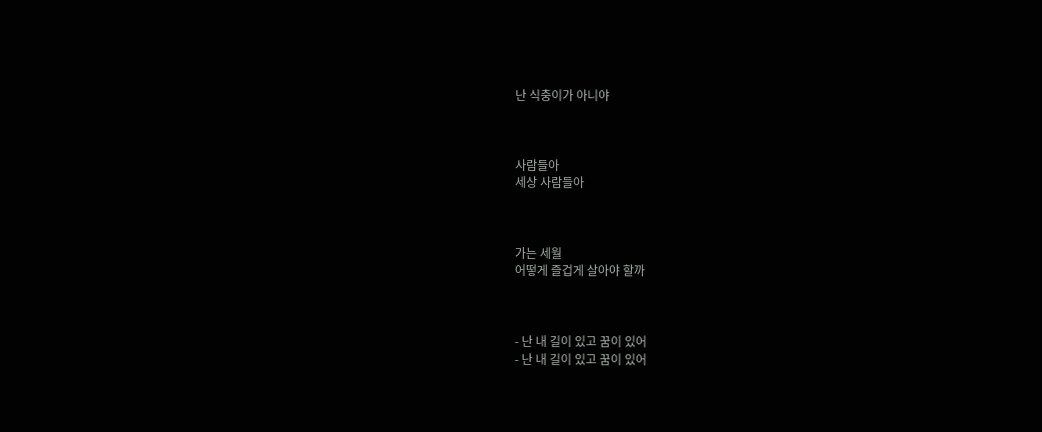난 식충이가 아니야



사람들아
세상 사람들아



가는 세월
어떻게 즐겁게 살아야 할까



- 난 내 길이 있고 꿈이 있어
- 난 내 길이 있고 꿈이 있어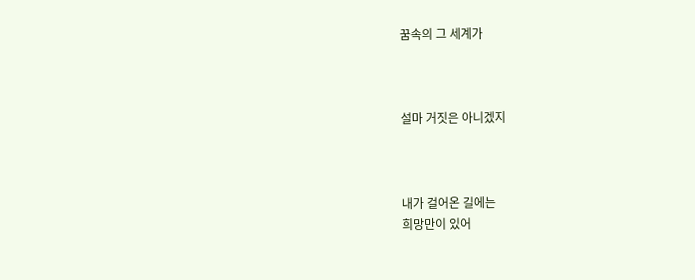꿈속의 그 세계가



설마 거짓은 아니겠지



내가 걸어온 길에는
희망만이 있어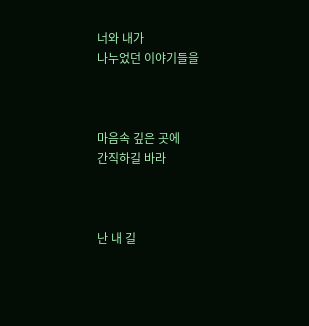너와 내가
나누었던 이야기들을



마음속 깊은 곳에
간직하길 바라



난 내 길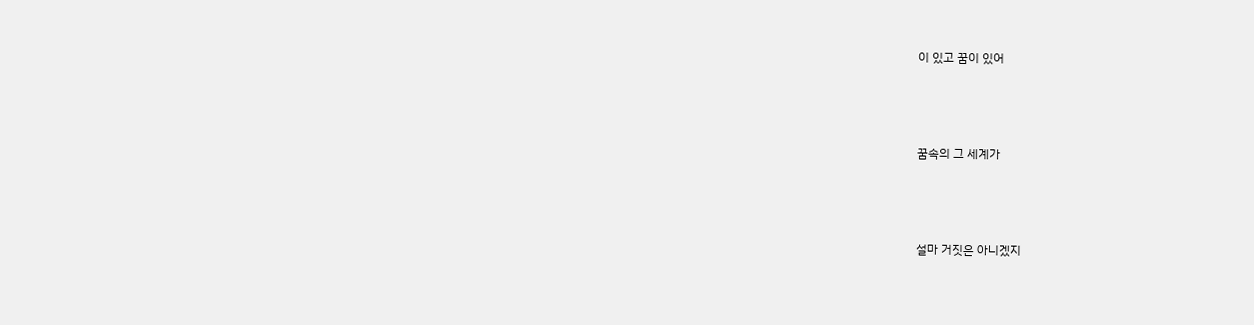이 있고 꿈이 있어



꿈속의 그 세계가



설마 거짓은 아니겠지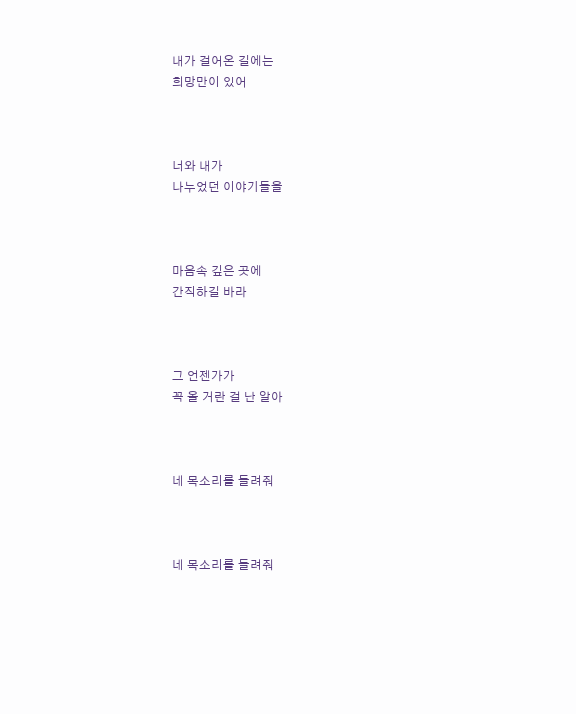내가 걸어온 길에는
희망만이 있어



너와 내가
나누었던 이야기들을



마음속 깊은 곳에
간직하길 바라



그 언젠가가
꼭 올 거란 걸 난 알아



네 목소리를 들려줘



네 목소리를 들려줘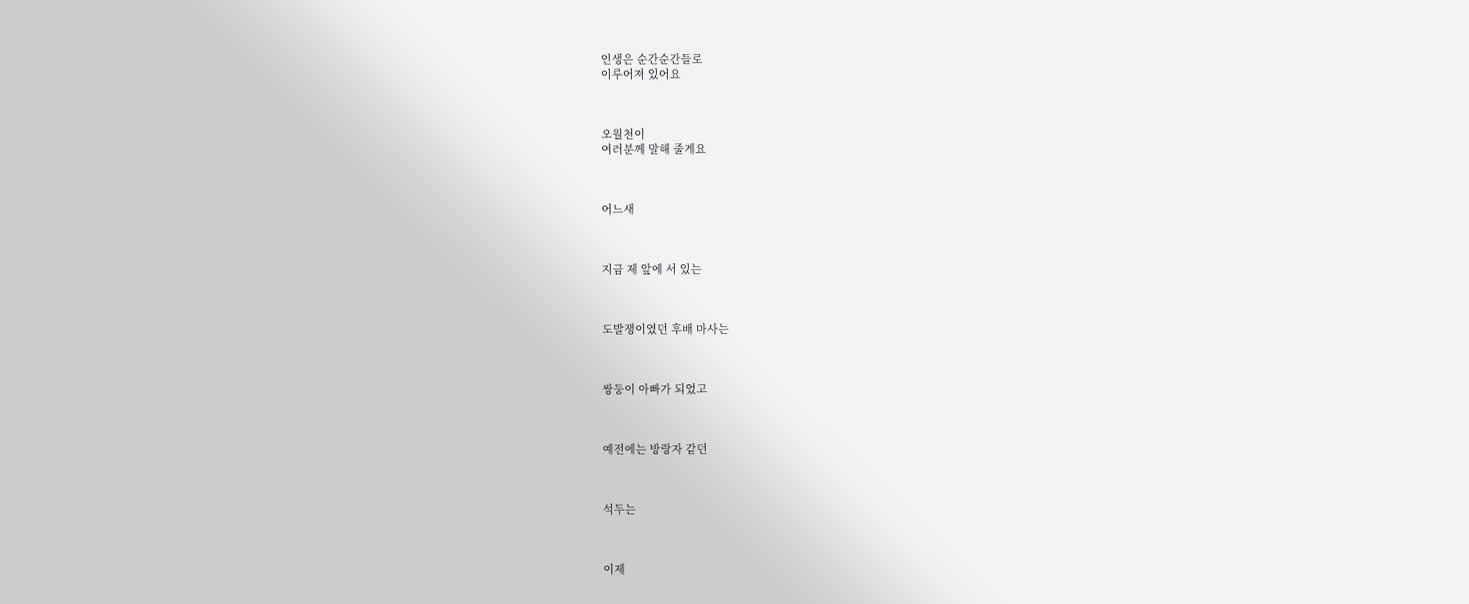인생은 순간순간들로
이루어져 있어요



오월천이
여러분께 말해 줄게요



어느새



지금 제 앞에 서 있는



도발쟁이였던 후배 마사는



쌍둥이 아빠가 되었고



예전에는 방랑자 같던



석두는



이제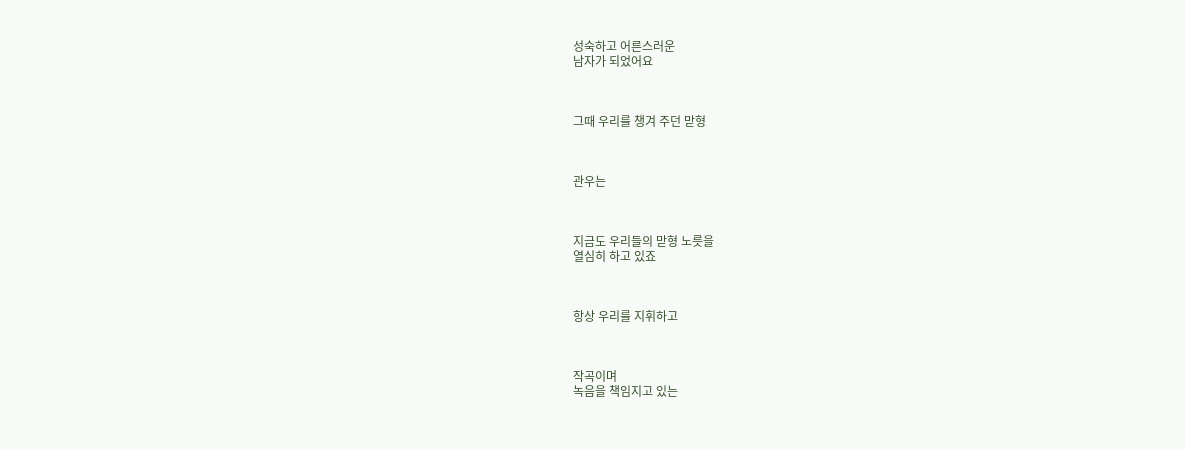성숙하고 어른스러운
남자가 되었어요



그때 우리를 챙겨 주던 맏형



관우는



지금도 우리들의 맏형 노릇을
열심히 하고 있죠



항상 우리를 지휘하고



작곡이며
녹음을 책임지고 있는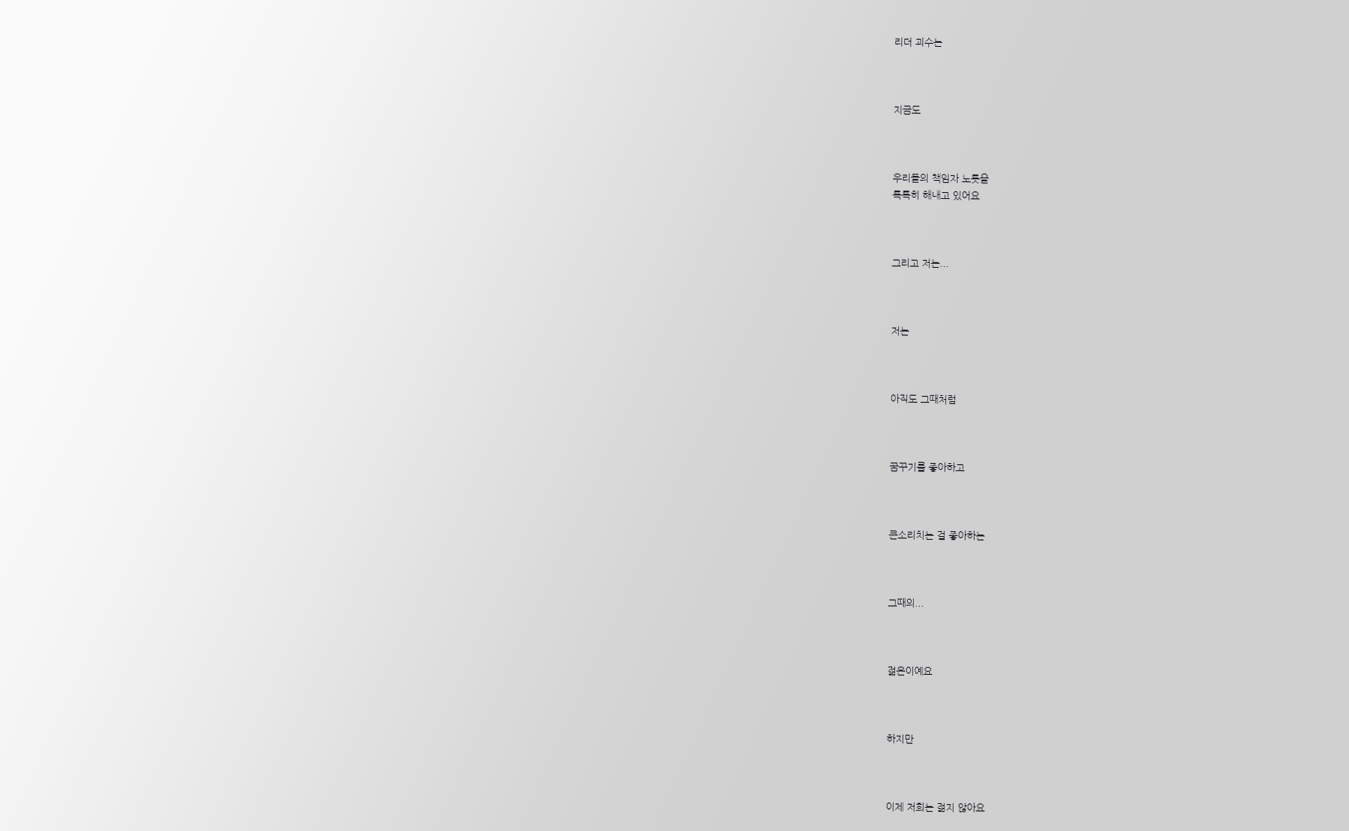리더 괴수는



지금도



우리들의 책임자 노릇을
톡톡히 해내고 있어요



그리고 저는...



저는



아직도 그때처럼



꿈꾸기를 좋아하고



큰소리치는 걸 좋아하는



그때의...



젊은이예요



하지만



이제 저희는 젊지 않아요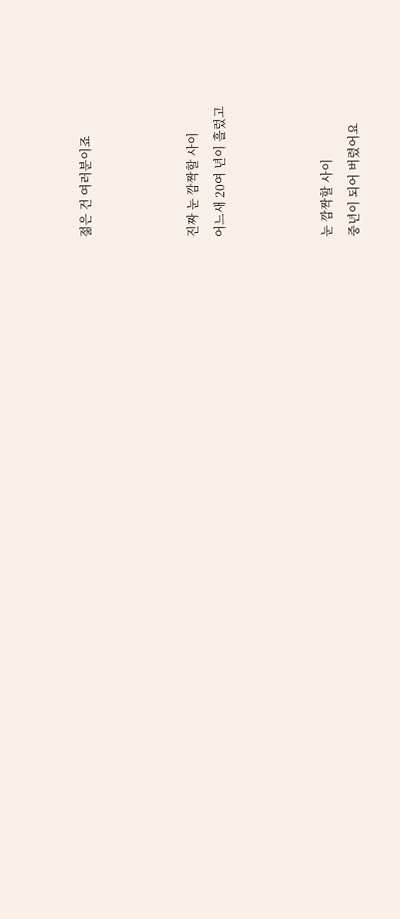젊은 건 여러분이죠



진짜 눈 깜짝할 사이
어느새 20여 년이 흘렀고



눈 깜짝할 사이
중년이 되어 버렸어요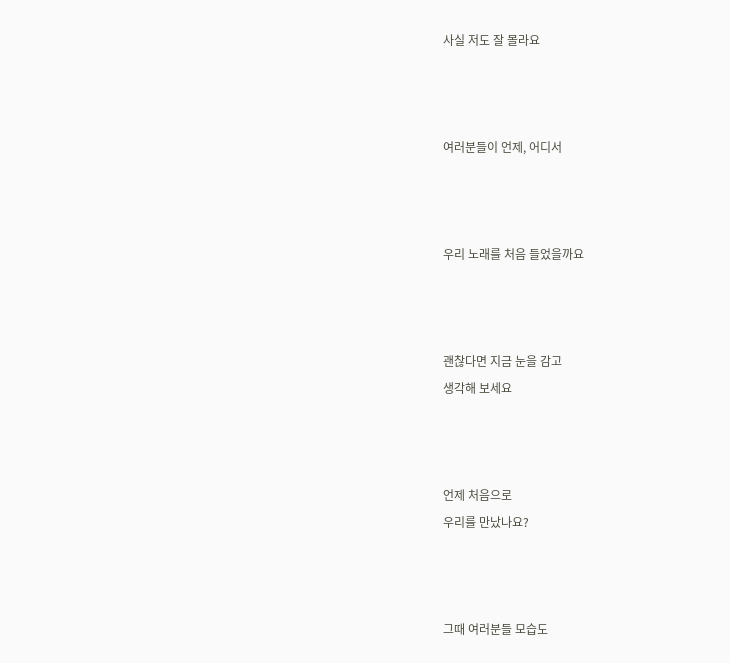사실 저도 잘 몰라요



여러분들이 언제, 어디서



우리 노래를 처음 들었을까요



괜찮다면 지금 눈을 감고
생각해 보세요



언제 처음으로
우리를 만났나요?



그때 여러분들 모습도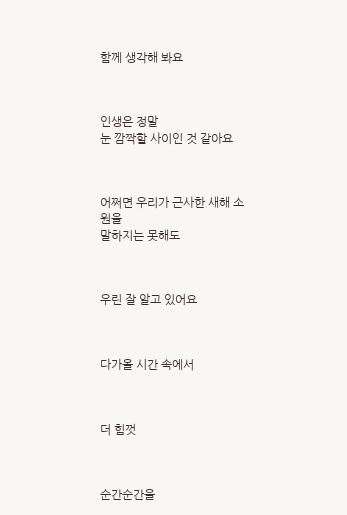함께 생각해 봐요



인생은 정말
눈 깜짝할 사이인 것 같아요



어쩌면 우리가 근사한 새해 소원을
말하지는 못해도



우린 잘 알고 있어요



다가올 시간 속에서



더 힘껏



순간순간을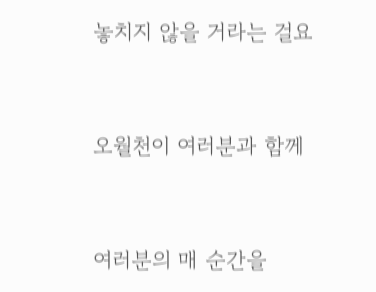놓치지 않을 거라는 걸요



오월천이 여러분과 함께



여러분의 매 순간을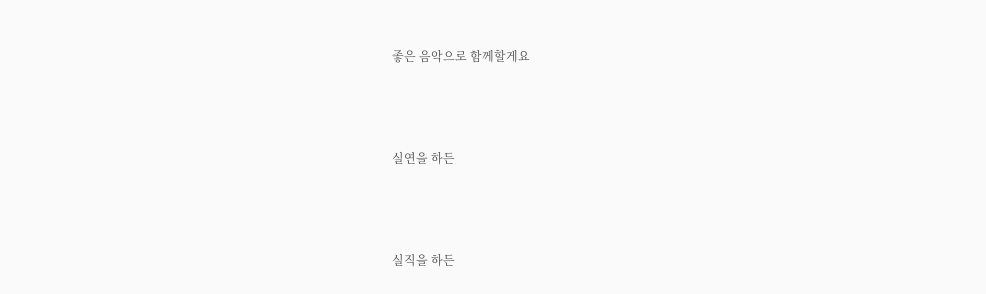좋은 음악으로 함께할게요



실연을 하든



실직을 하든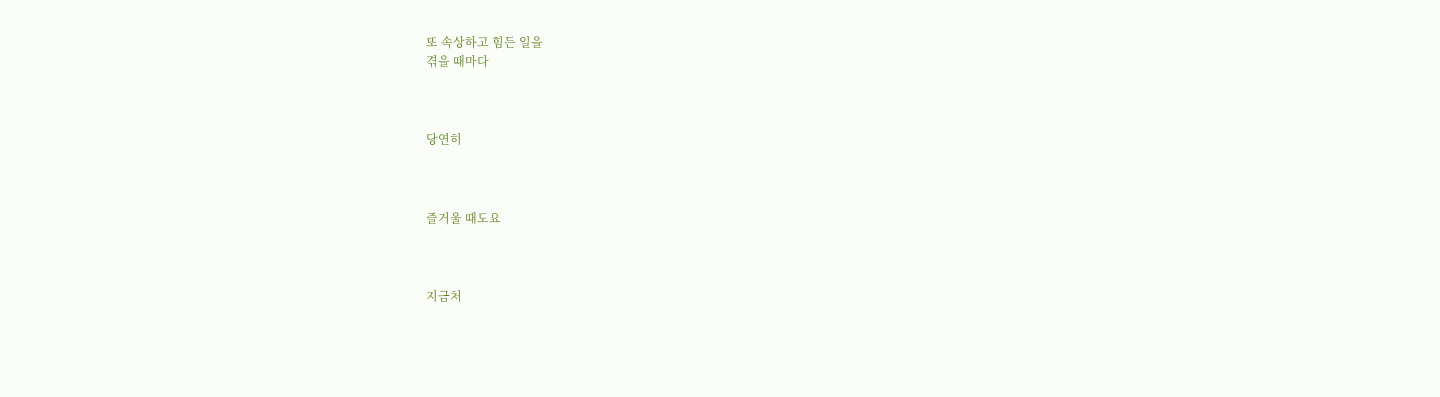또 속상하고 힘든 일을
겪을 때마다



당연히



즐거울 때도요



지금처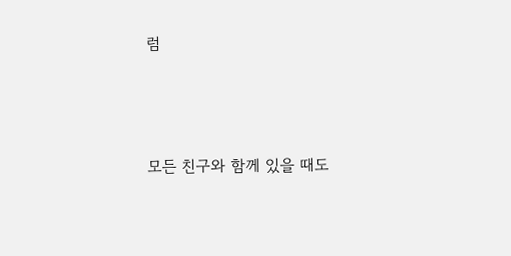럼



모든 친구와 함께 있을 때도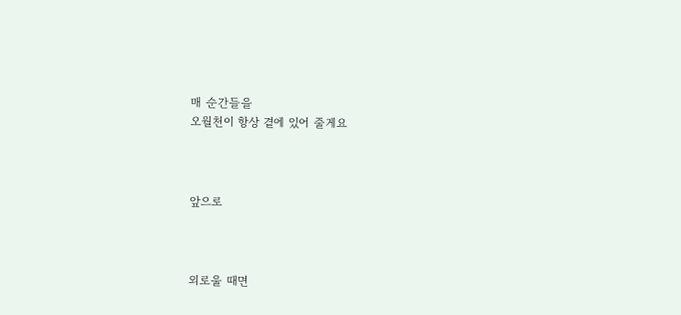매 순간들을
오월천이 항상 곁에 있어 줄게요



앞으로



외로울 때면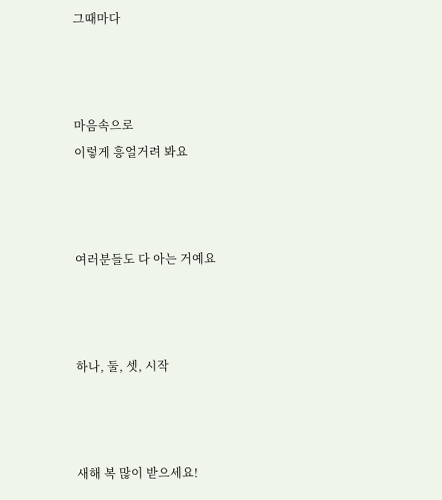그때마다



마음속으로
이렇게 흥얼거려 봐요



여러분들도 다 아는 거예요



하나, 둘, 셋, 시작



새해 복 많이 받으세요!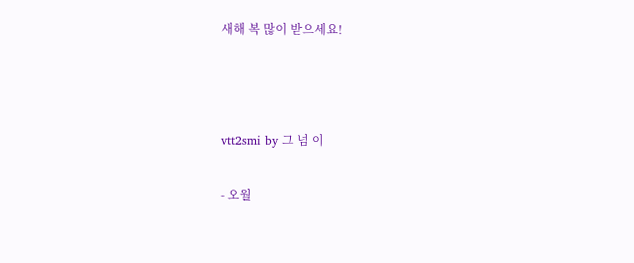새해 복 많이 받으세요!



vtt2smi by 그 넘 이

- 오월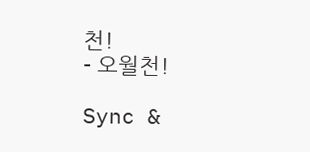천!
- 오월천!

Sync &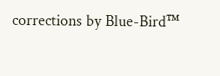corrections by Blue-Bird™